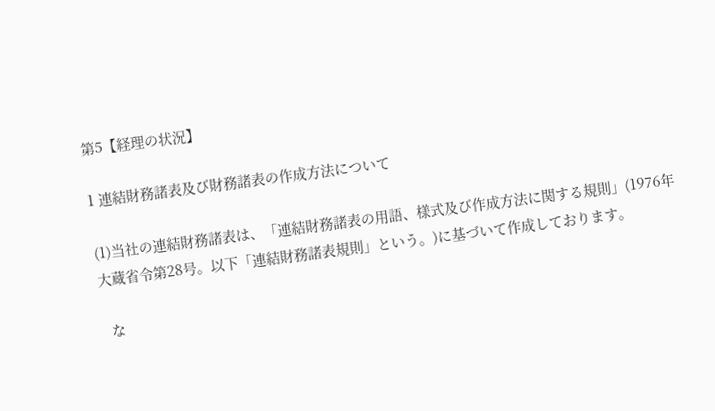第5【経理の状況】

1 連結財務諸表及び財務諸表の作成方法について

(1)当社の連結財務諸表は、「連結財務諸表の用語、様式及び作成方法に関する規則」(1976年大蔵省令第28号。以下「連結財務諸表規則」という。)に基づいて作成しております。

  な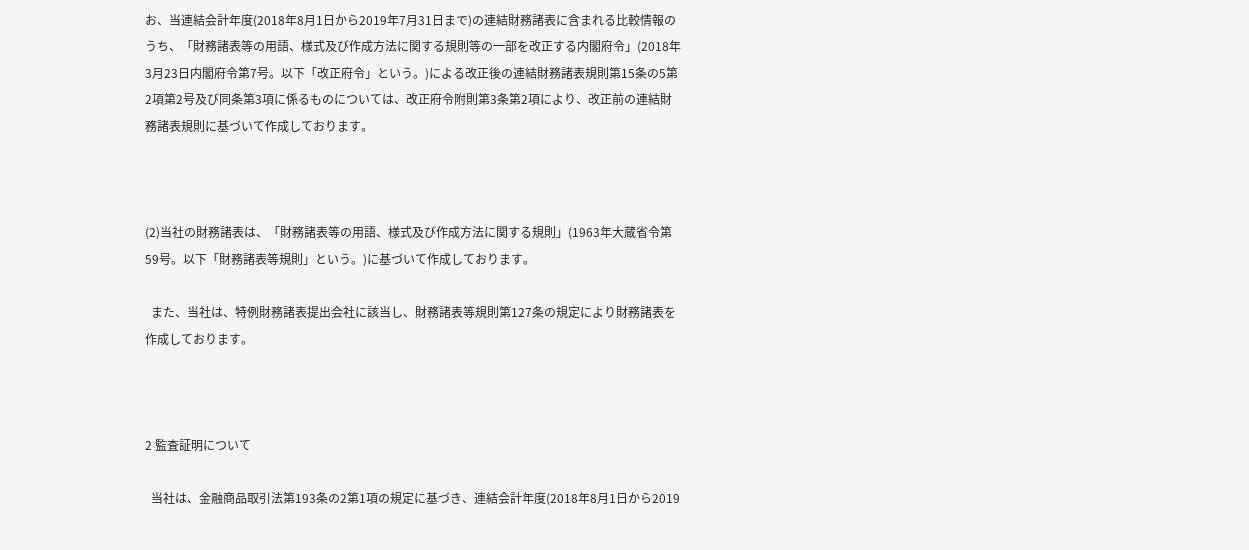お、当連結会計年度(2018年8月1日から2019年7月31日まで)の連結財務諸表に含まれる比較情報のうち、「財務諸表等の用語、様式及び作成方法に関する規則等の一部を改正する内閣府令」(2018年3月23日内閣府令第7号。以下「改正府令」という。)による改正後の連結財務諸表規則第15条の5第2項第2号及び同条第3項に係るものについては、改正府令附則第3条第2項により、改正前の連結財務諸表規則に基づいて作成しております。



(2)当社の財務諸表は、「財務諸表等の用語、様式及び作成方法に関する規則」(1963年大蔵省令第59号。以下「財務諸表等規則」という。)に基づいて作成しております。

  また、当社は、特例財務諸表提出会社に該当し、財務諸表等規則第127条の規定により財務諸表を作成しております。



2 監査証明について

  当社は、金融商品取引法第193条の2第1項の規定に基づき、連結会計年度(2018年8月1日から2019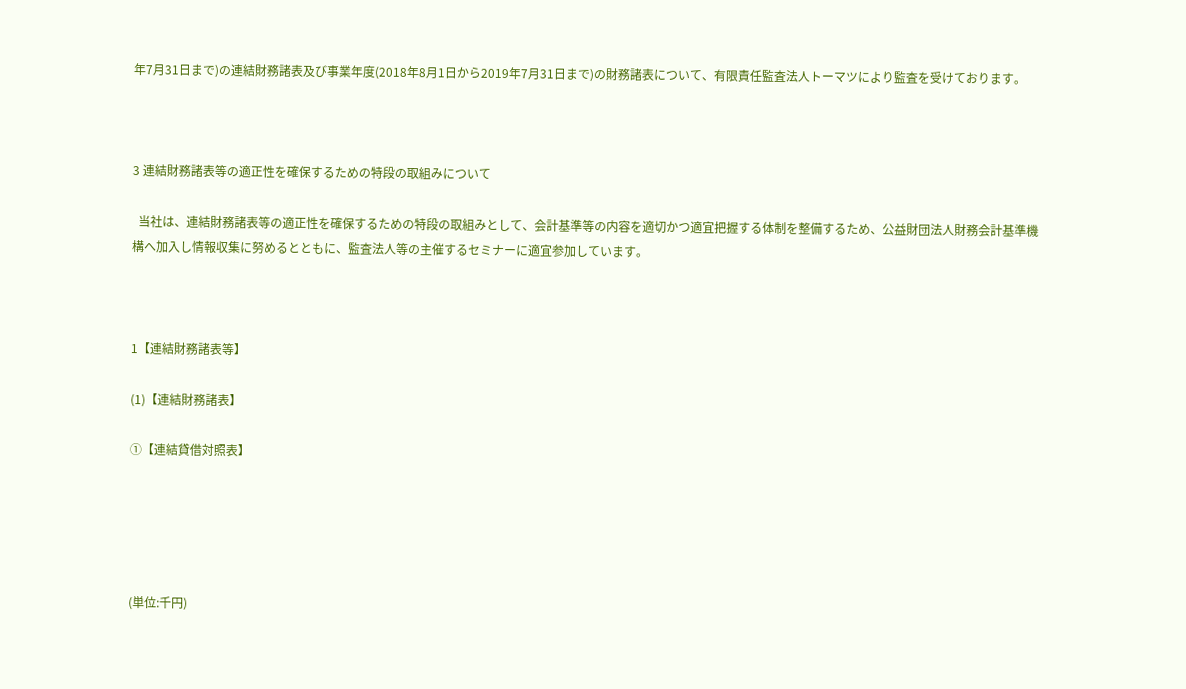年7月31日まで)の連結財務諸表及び事業年度(2018年8月1日から2019年7月31日まで)の財務諸表について、有限責任監査法人トーマツにより監査を受けております。



3 連結財務諸表等の適正性を確保するための特段の取組みについて

  当社は、連結財務諸表等の適正性を確保するための特段の取組みとして、会計基準等の内容を適切かつ適宜把握する体制を整備するため、公益財団法人財務会計基準機構へ加入し情報収集に努めるとともに、監査法人等の主催するセミナーに適宜参加しています。



1【連結財務諸表等】

(1)【連結財務諸表】

①【連結貸借対照表】





(単位:千円)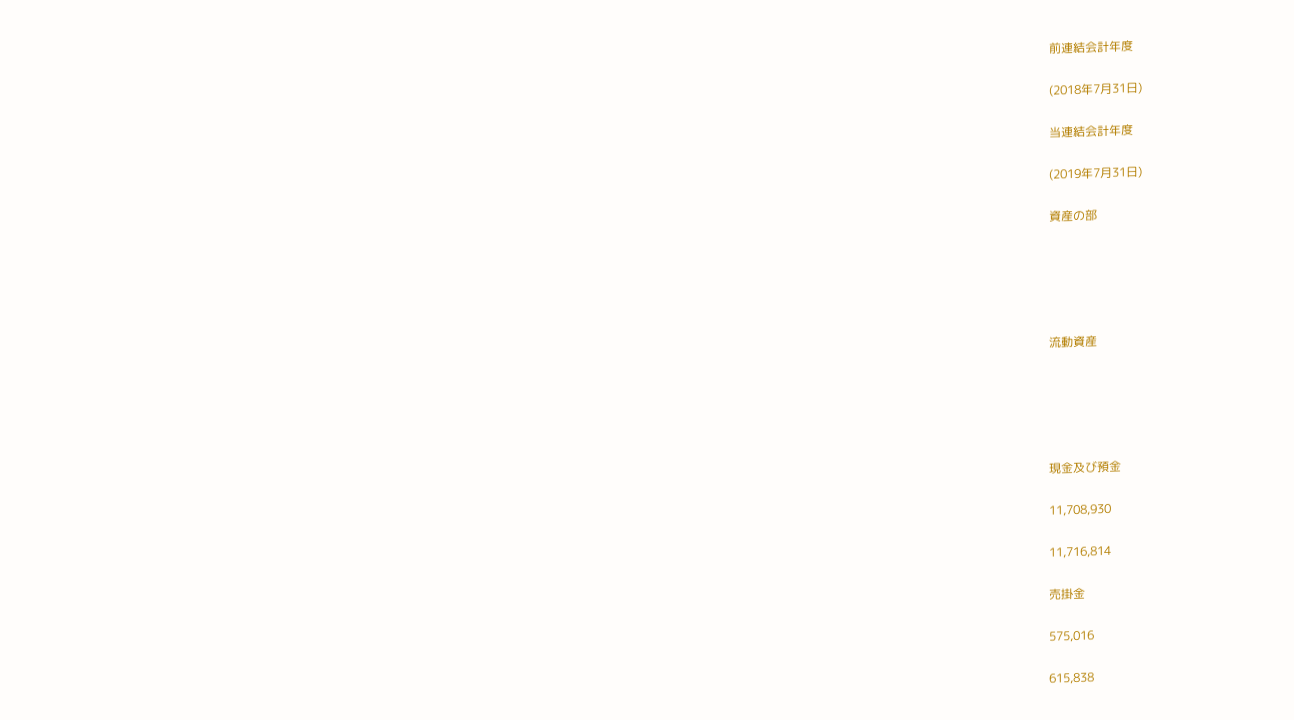前連結会計年度

(2018年7月31日)

当連結会計年度

(2019年7月31日)

資産の部





流動資産





現金及び預金

11,708,930

11,716,814

売掛金

575,016

615,838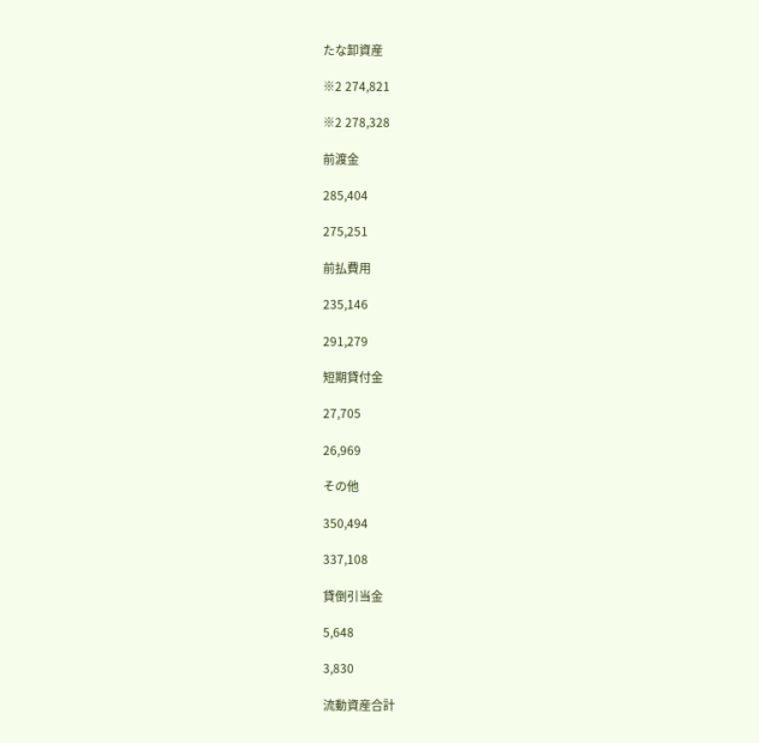たな卸資産

※2 274,821

※2 278,328

前渡金

285,404

275,251

前払費用

235,146

291,279

短期貸付金

27,705

26,969

その他

350,494

337,108

貸倒引当金

5,648

3,830

流動資産合計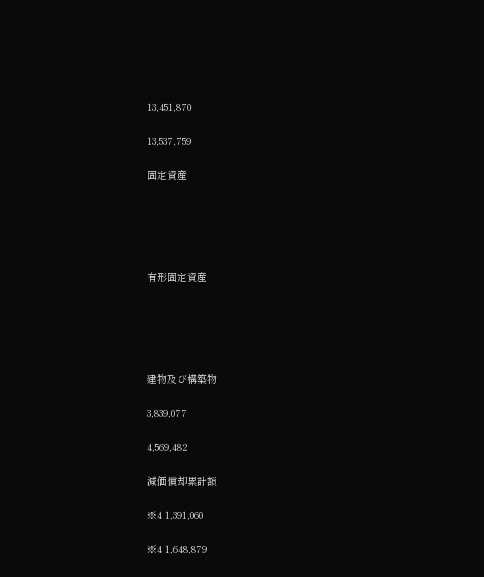13,451,870

13,537,759

固定資産





有形固定資産





建物及び構築物

3,839,077

4,569,482

減価償却累計額

※4 1,391,060

※4 1,648,879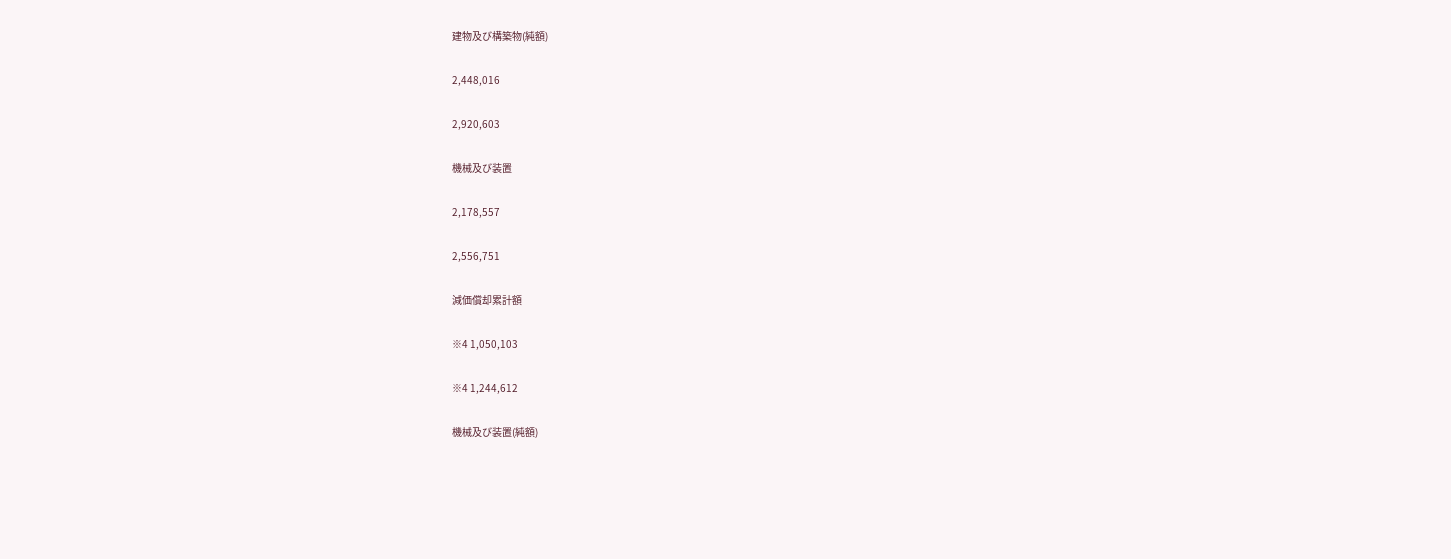建物及び構築物(純額)

2,448,016

2,920,603

機械及び装置

2,178,557

2,556,751

減価償却累計額

※4 1,050,103

※4 1,244,612

機械及び装置(純額)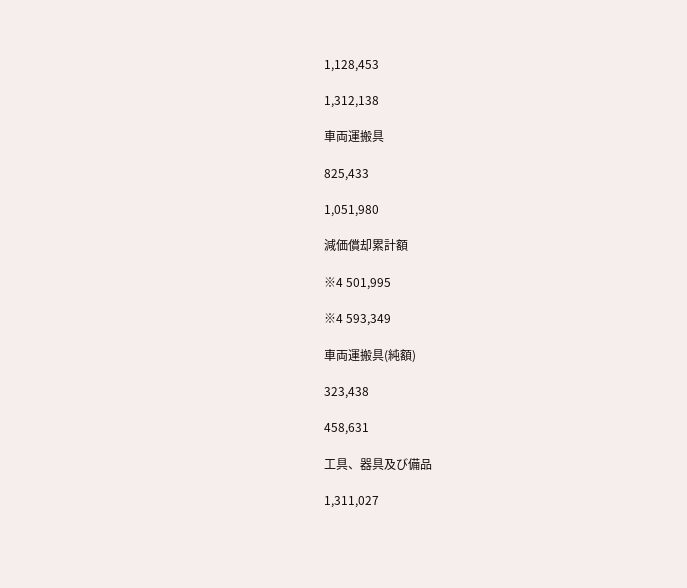1,128,453

1,312,138

車両運搬具

825,433

1,051,980

減価償却累計額

※4 501,995

※4 593,349

車両運搬具(純額)

323,438

458,631

工具、器具及び備品

1,311,027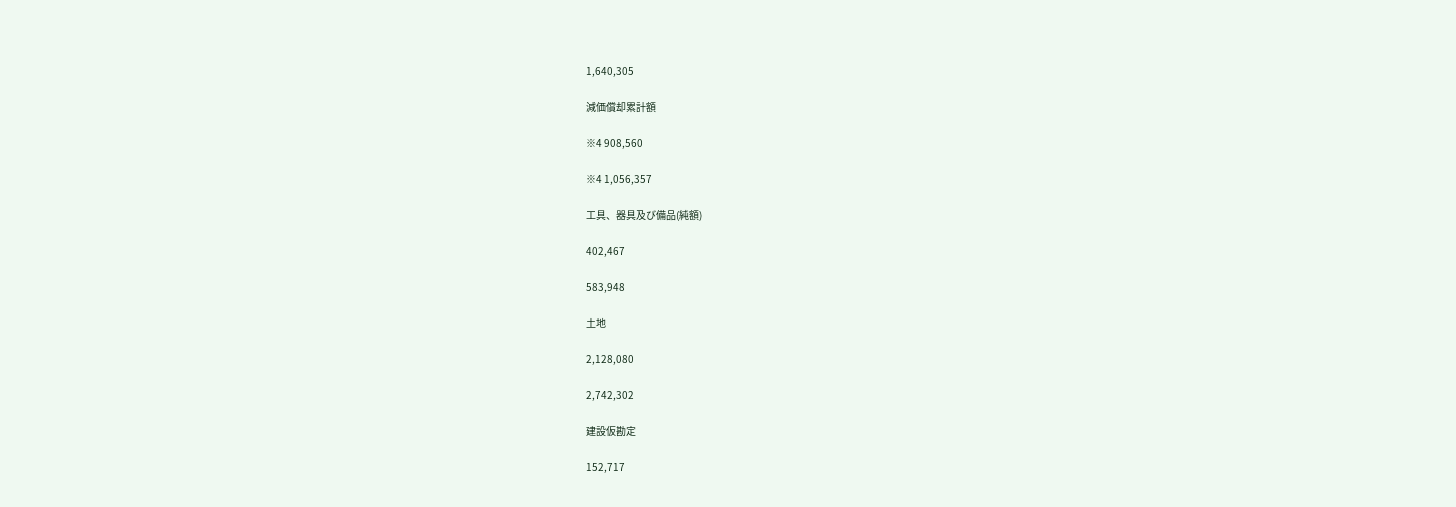1,640,305

減価償却累計額

※4 908,560

※4 1,056,357

工具、器具及び備品(純額)

402,467

583,948

土地

2,128,080

2,742,302

建設仮勘定

152,717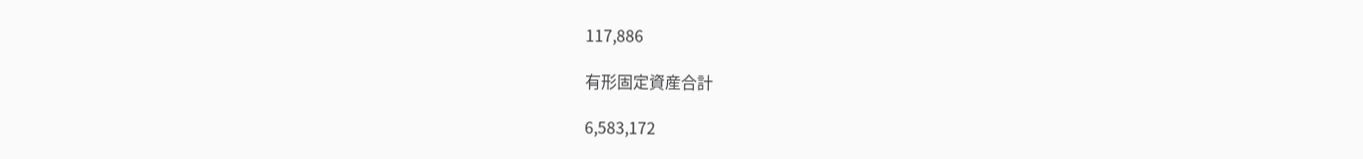117,886

有形固定資産合計

6,583,172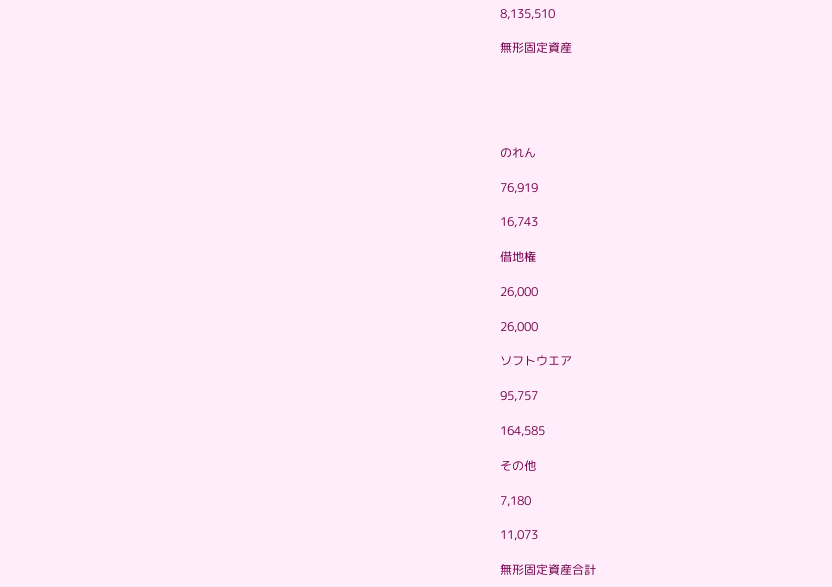8,135,510

無形固定資産





のれん

76,919

16,743

借地権

26,000

26,000

ソフトウエア

95,757

164,585

その他

7,180

11,073

無形固定資産合計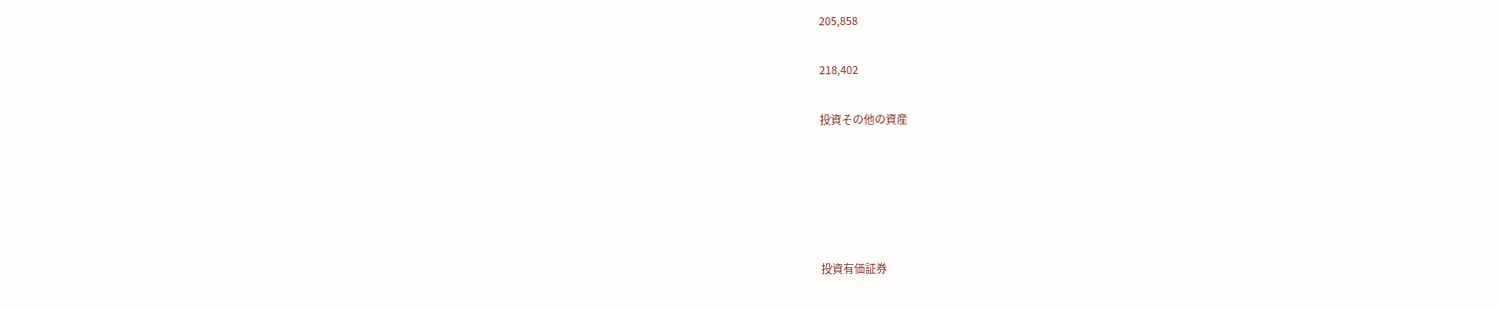205,858

218,402

投資その他の資産





投資有価証券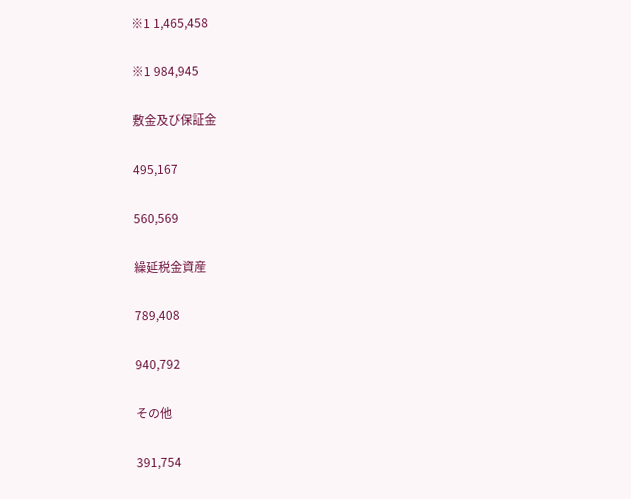※1 1,465,458

※1 984,945

敷金及び保証金

495,167

560,569

繰延税金資産

789,408

940,792

その他

391,754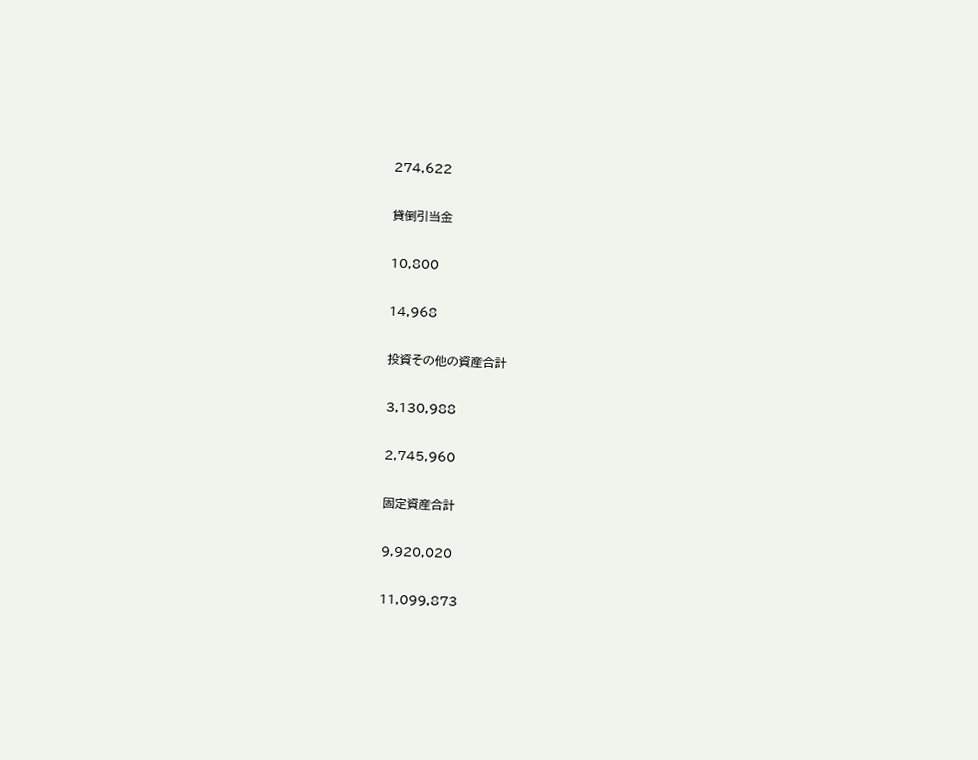274,622

貸倒引当金

10,800

14,968

投資その他の資産合計

3,130,988

2,745,960

固定資産合計

9,920,020

11,099,873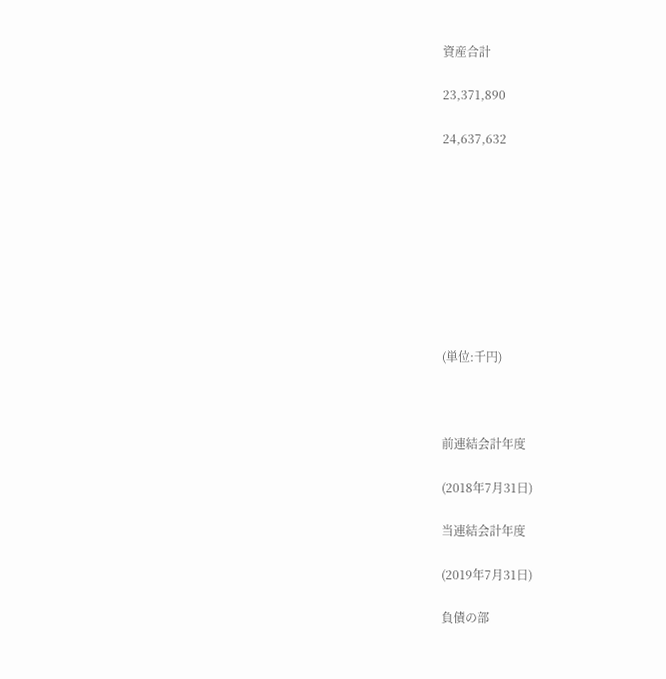資産合計

23,371,890

24,637,632









(単位:千円)



前連結会計年度

(2018年7月31日)

当連結会計年度

(2019年7月31日)

負債の部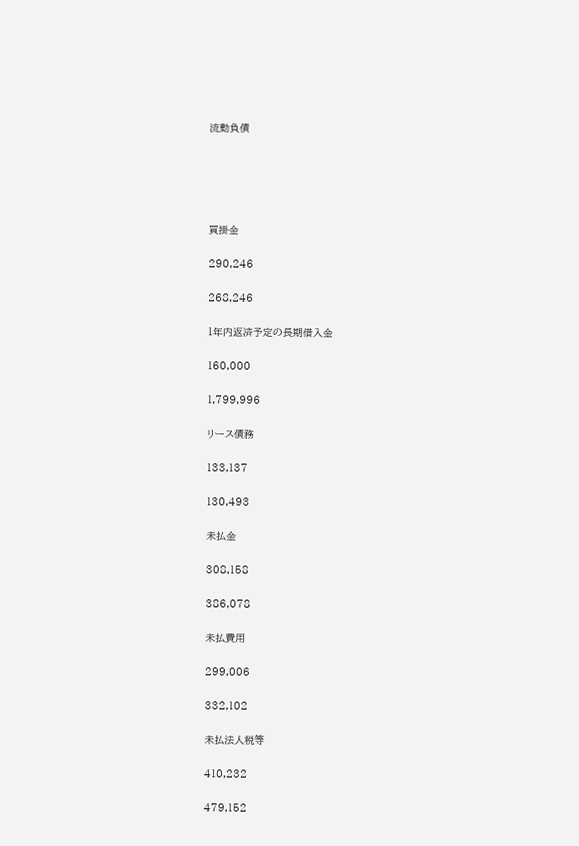流動負債





買掛金

290,246

268,246

1年内返済予定の長期借入金

160,000

1,799,996

リース債務

133,137

130,493

未払金

308,158

386,078

未払費用

299,006

332,102

未払法人税等

410,232

479,152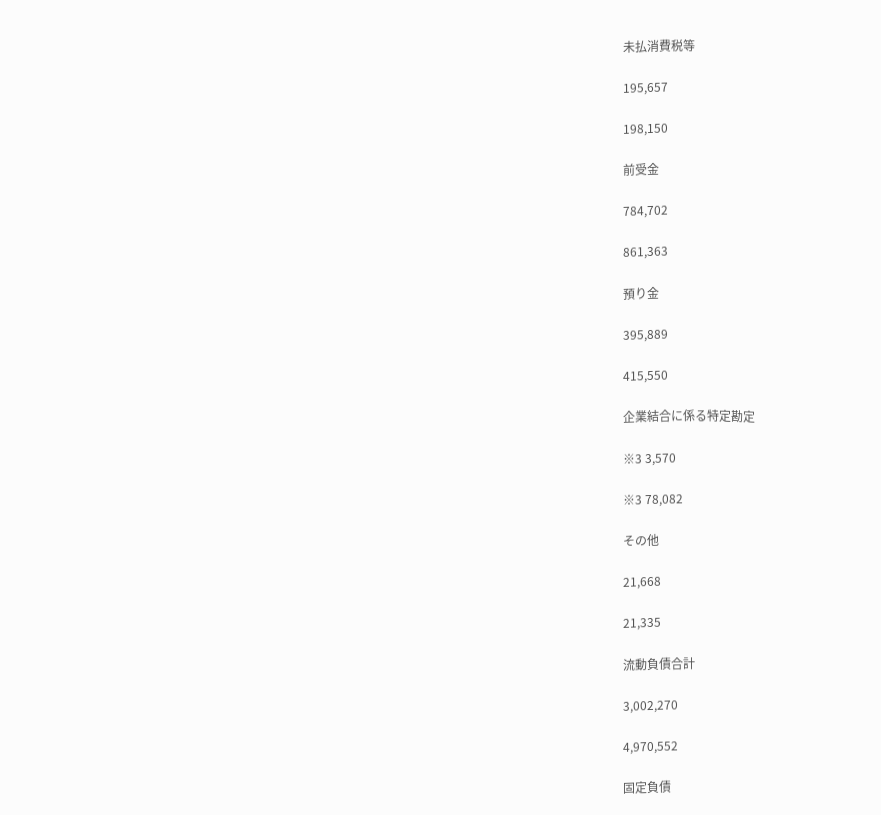未払消費税等

195,657

198,150

前受金

784,702

861,363

預り金

395,889

415,550

企業結合に係る特定勘定

※3 3,570

※3 78,082

その他

21,668

21,335

流動負債合計

3,002,270

4,970,552

固定負債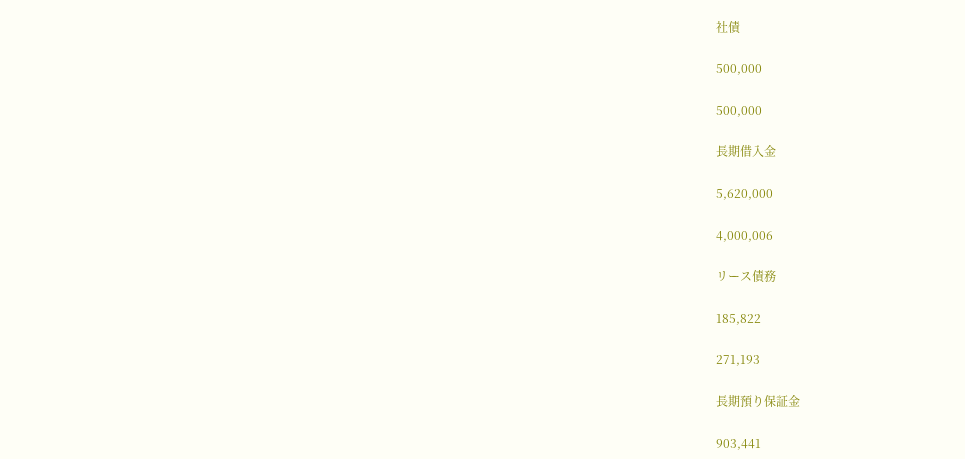社債

500,000

500,000

長期借入金

5,620,000

4,000,006

リース債務

185,822

271,193

長期預り保証金

903,441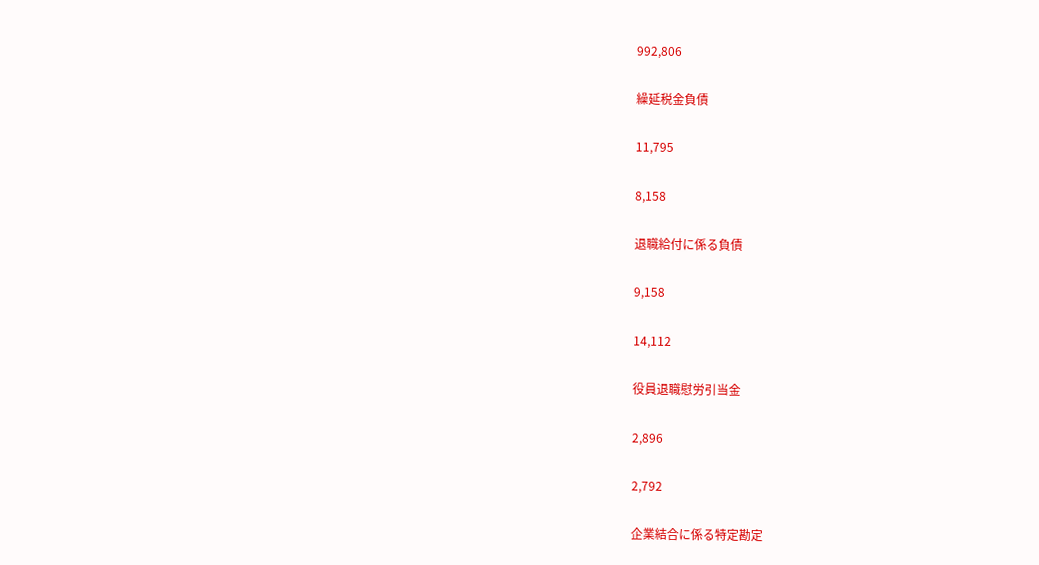992,806

繰延税金負債

11,795

8,158

退職給付に係る負債

9,158

14,112

役員退職慰労引当金

2,896

2,792

企業結合に係る特定勘定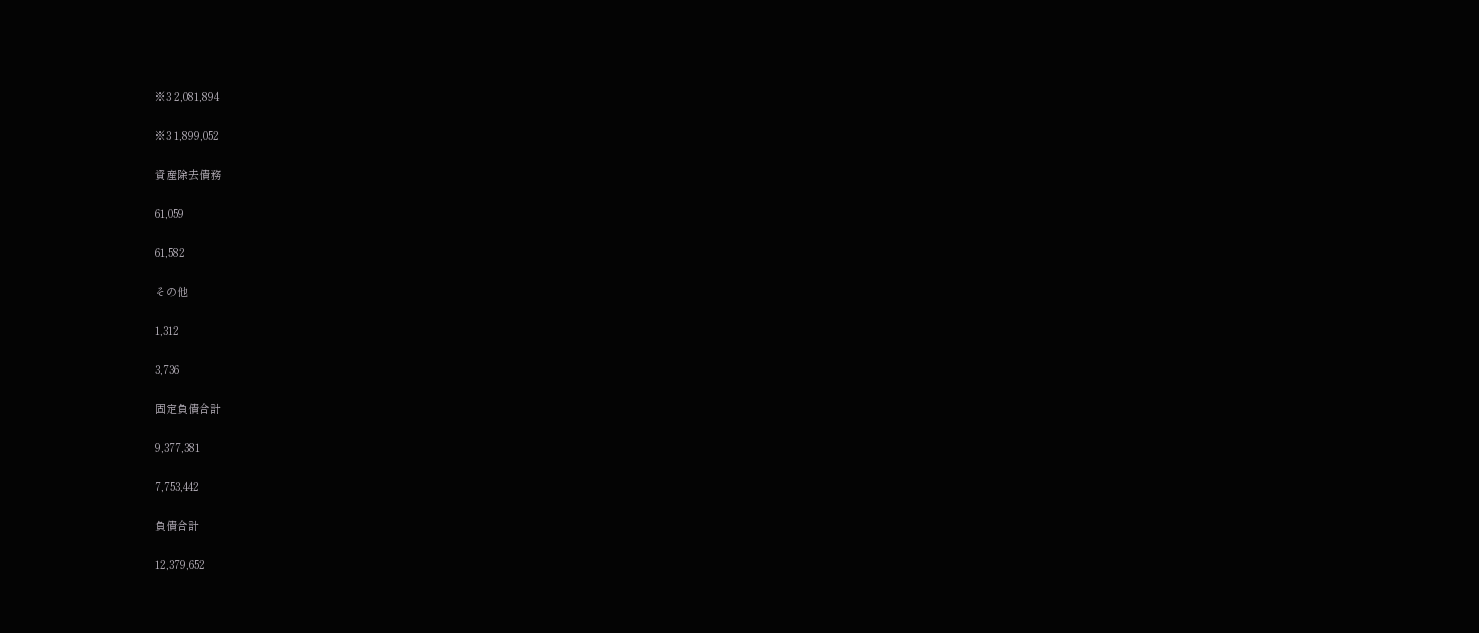※3 2,081,894

※3 1,899,052

資産除去債務

61,059

61,582

その他

1,312

3,736

固定負債合計

9,377,381

7,753,442

負債合計

12,379,652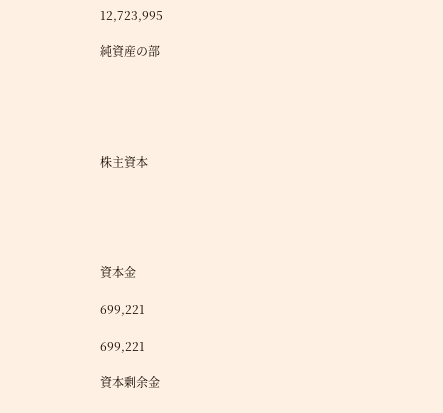12,723,995

純資産の部





株主資本





資本金

699,221

699,221

資本剰余金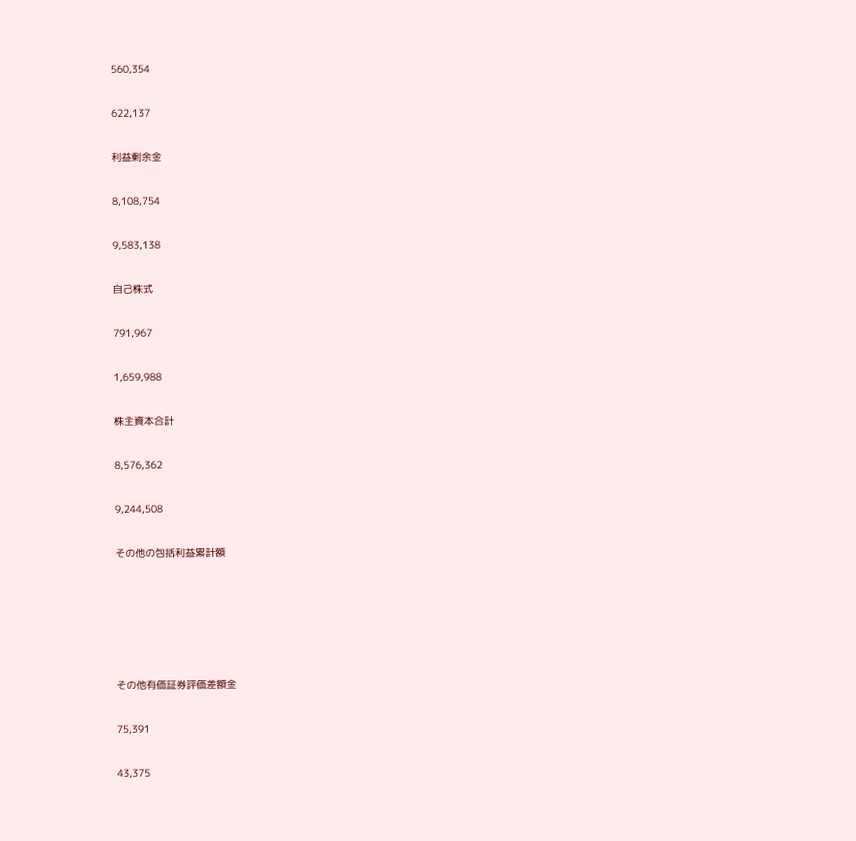560,354

622,137

利益剰余金

8,108,754

9,583,138

自己株式

791,967

1,659,988

株主資本合計

8,576,362

9,244,508

その他の包括利益累計額





その他有価証券評価差額金

75,391

43,375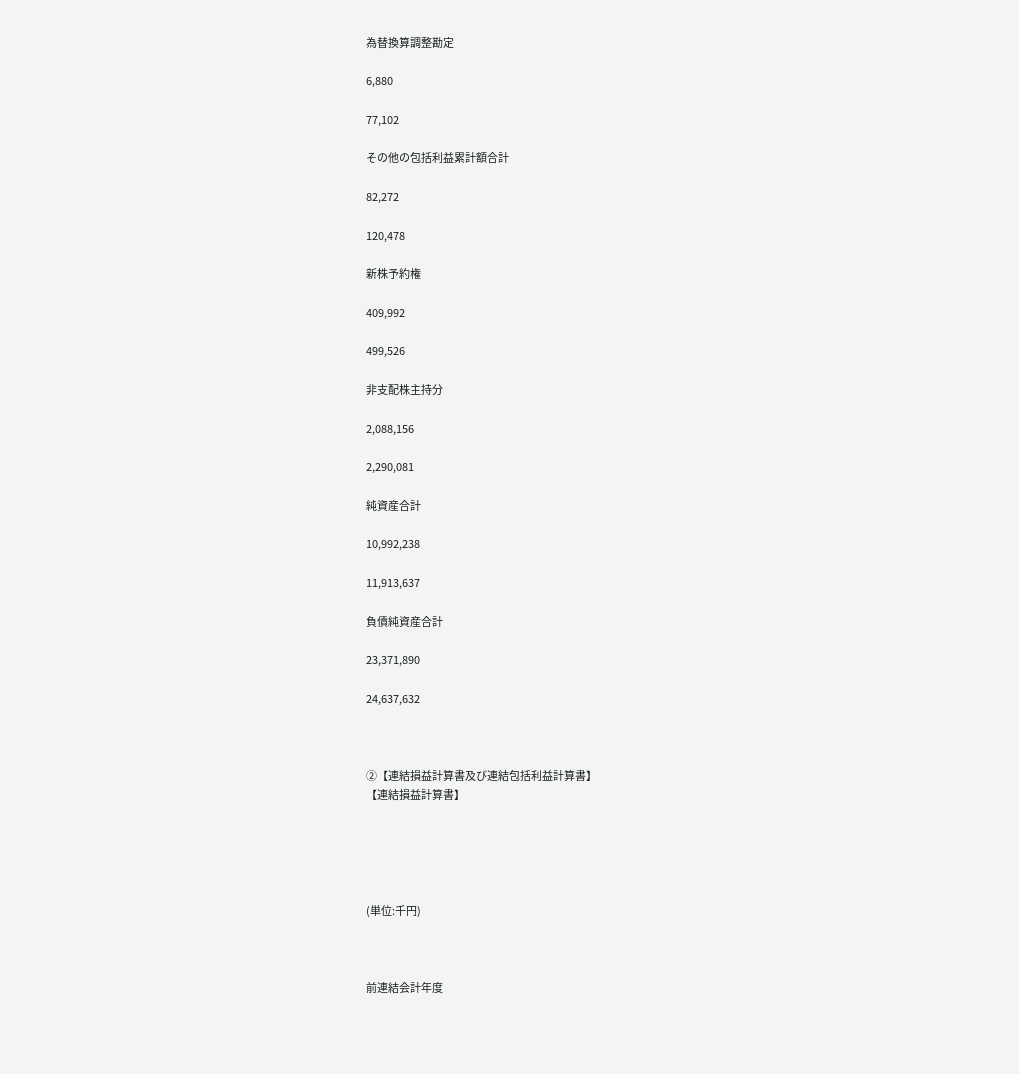為替換算調整勘定

6,880

77,102

その他の包括利益累計額合計

82,272

120,478

新株予約権

409,992

499,526

非支配株主持分

2,088,156

2,290,081

純資産合計

10,992,238

11,913,637

負債純資産合計

23,371,890

24,637,632



②【連結損益計算書及び連結包括利益計算書】
【連結損益計算書】





(単位:千円)



前連結会計年度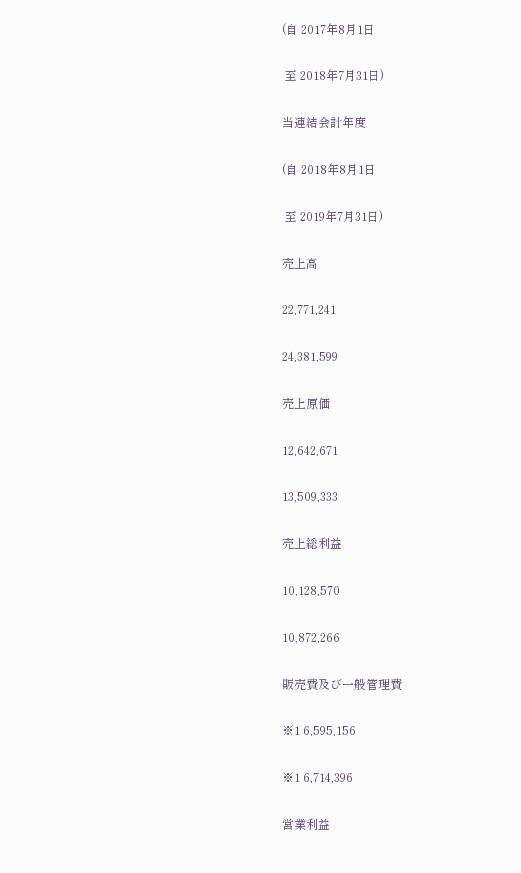(自 2017年8月1日

 至 2018年7月31日)

当連結会計年度

(自 2018年8月1日

 至 2019年7月31日)

売上高

22,771,241

24,381,599

売上原価

12,642,671

13,509,333

売上総利益

10,128,570

10,872,266

販売費及び一般管理費

※1 6,595,156

※1 6,714,396

営業利益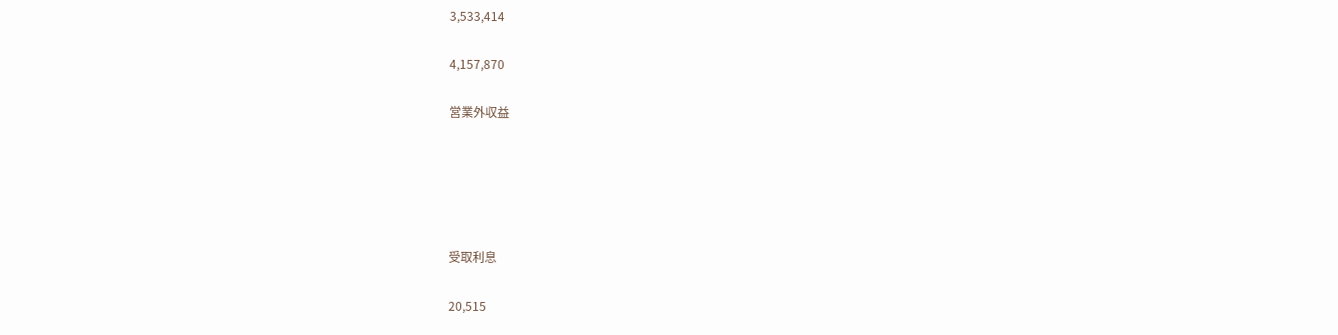3,533,414

4,157,870

営業外収益





受取利息

20,515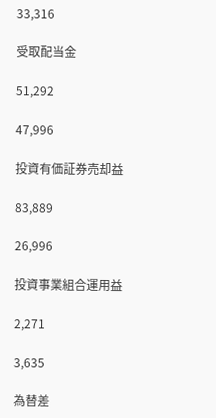33,316

受取配当金

51,292

47,996

投資有価証券売却益

83,889

26,996

投資事業組合運用益

2,271

3,635

為替差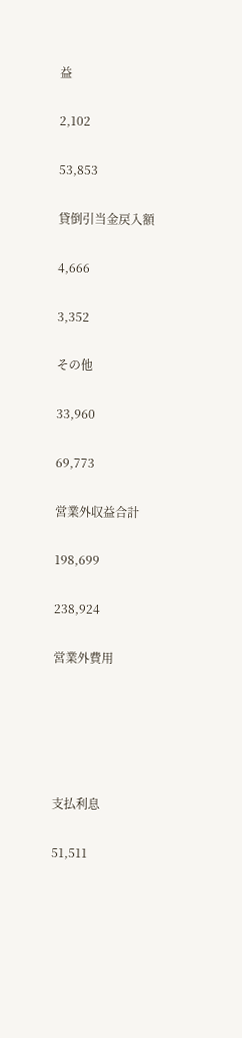益

2,102

53,853

貸倒引当金戻入額

4,666

3,352

その他

33,960

69,773

営業外収益合計

198,699

238,924

営業外費用





支払利息

51,511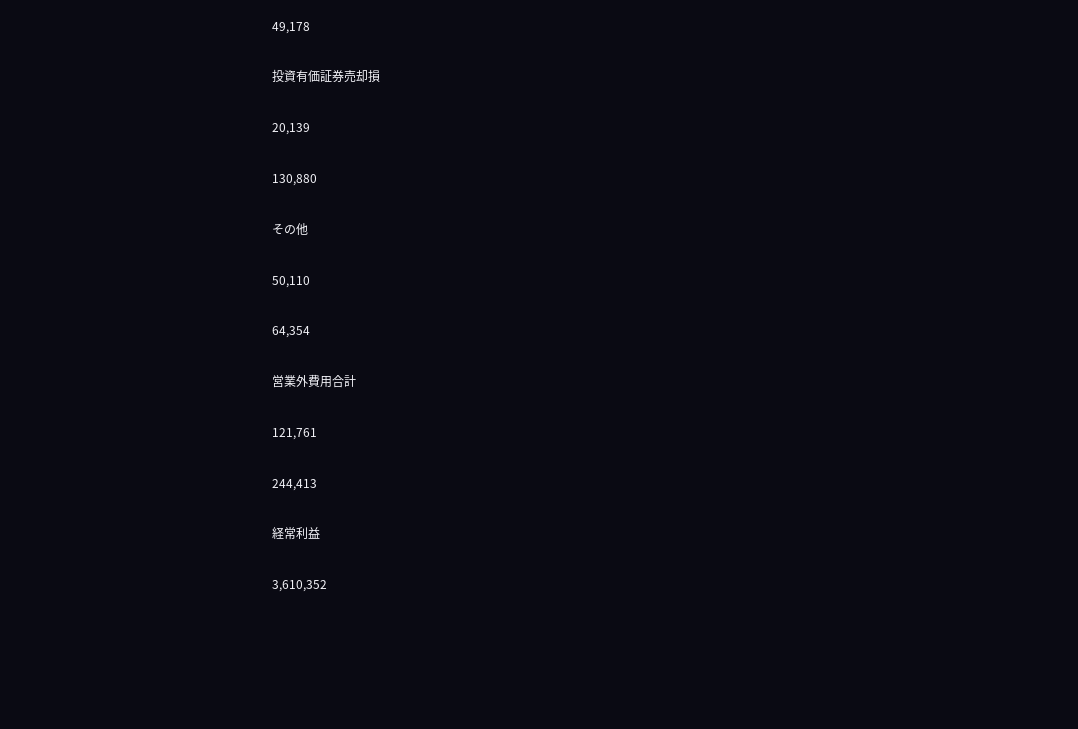49,178

投資有価証券売却損

20,139

130,880

その他

50,110

64,354

営業外費用合計

121,761

244,413

経常利益

3,610,352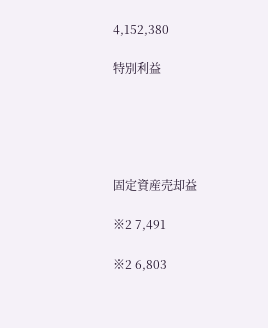4,152,380

特別利益





固定資産売却益

※2 7,491

※2 6,803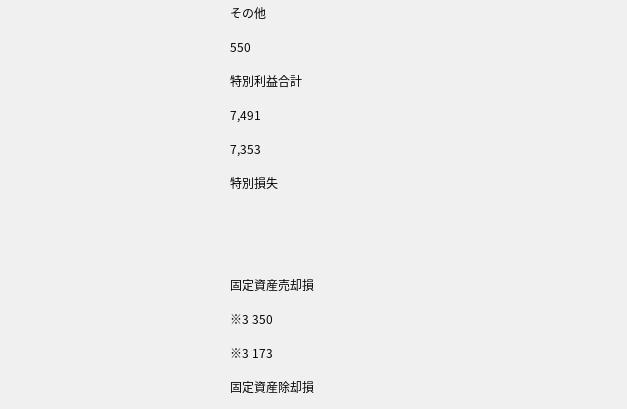その他

550

特別利益合計

7,491

7,353

特別損失





固定資産売却損

※3 350

※3 173

固定資産除却損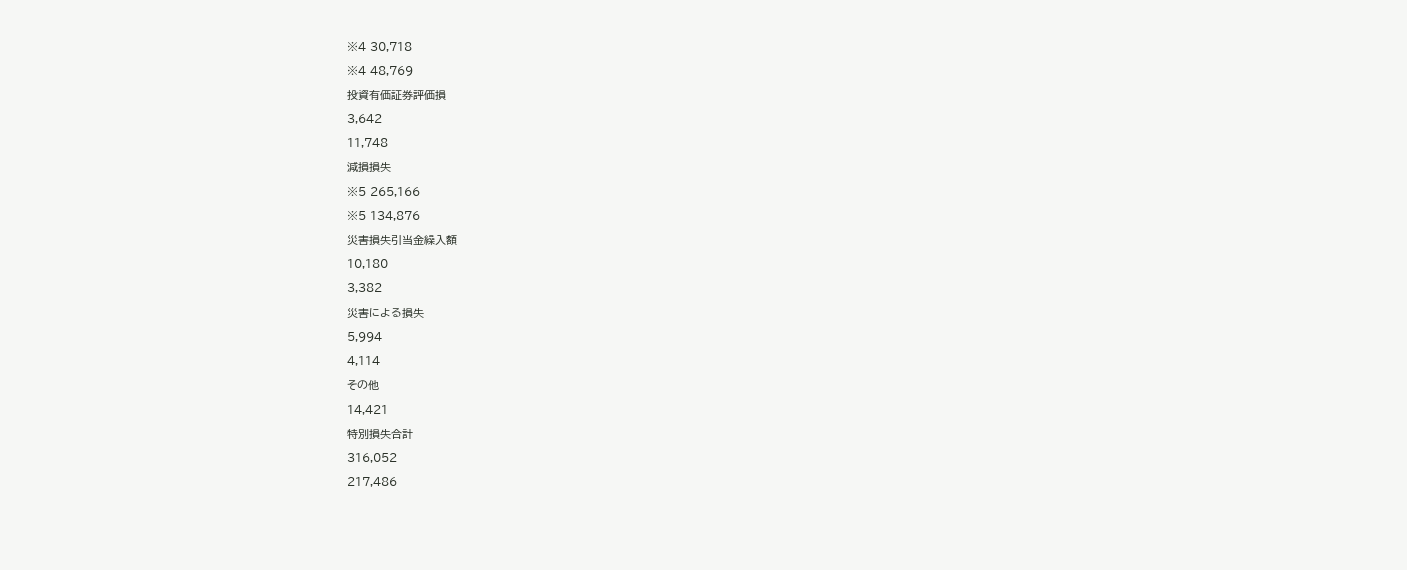※4 30,718

※4 48,769

投資有価証券評価損

3,642

11,748

減損損失

※5 265,166

※5 134,876

災害損失引当金繰入額

10,180

3,382

災害による損失

5,994

4,114

その他

14,421

特別損失合計

316,052

217,486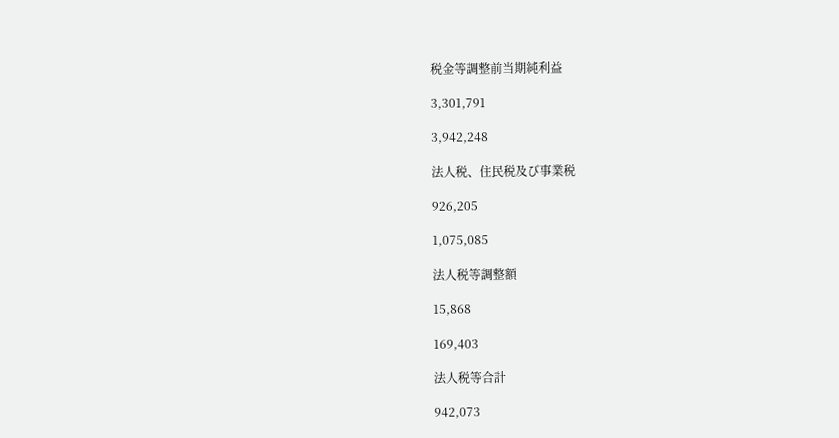税金等調整前当期純利益

3,301,791

3,942,248

法人税、住民税及び事業税

926,205

1,075,085

法人税等調整額

15,868

169,403

法人税等合計

942,073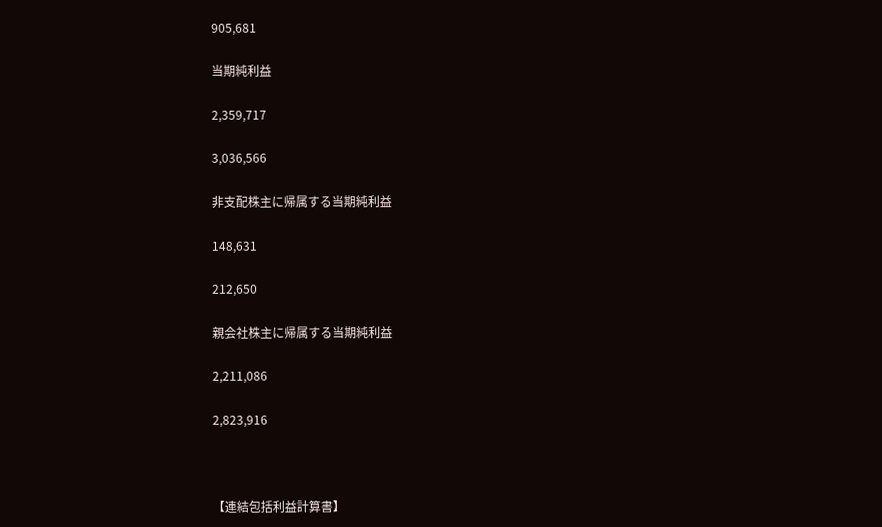905,681

当期純利益

2,359,717

3,036,566

非支配株主に帰属する当期純利益

148,631

212,650

親会社株主に帰属する当期純利益

2,211,086

2,823,916



【連結包括利益計算書】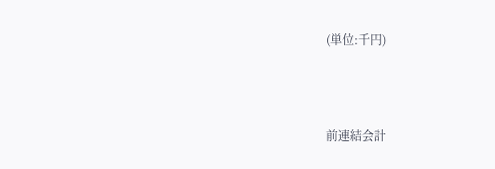(単位:千円)



前連結会計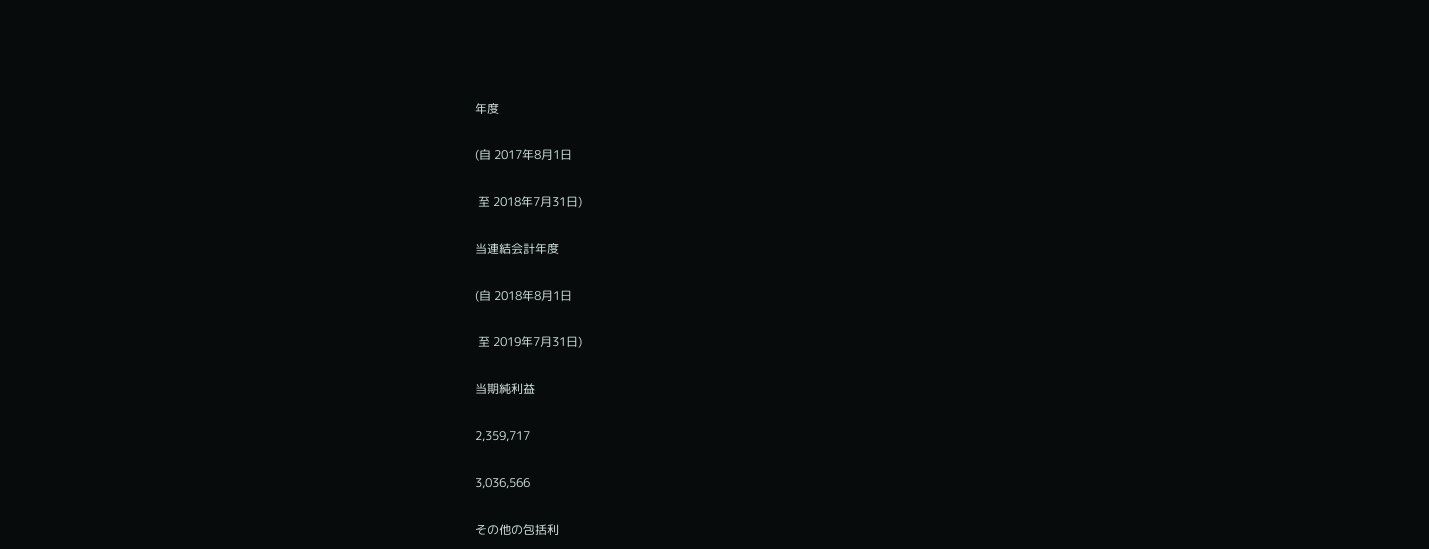年度

(自 2017年8月1日

 至 2018年7月31日)

当連結会計年度

(自 2018年8月1日

 至 2019年7月31日)

当期純利益

2,359,717

3,036,566

その他の包括利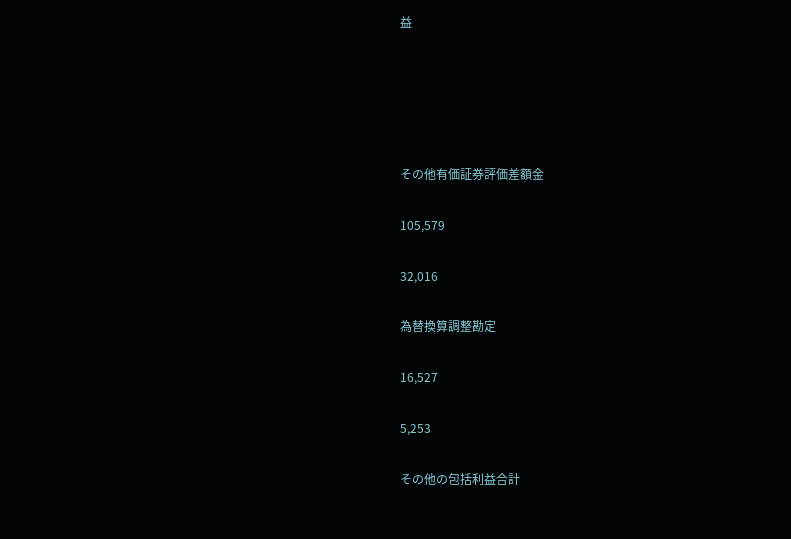益





その他有価証券評価差額金

105,579

32,016

為替換算調整勘定

16,527

5,253

その他の包括利益合計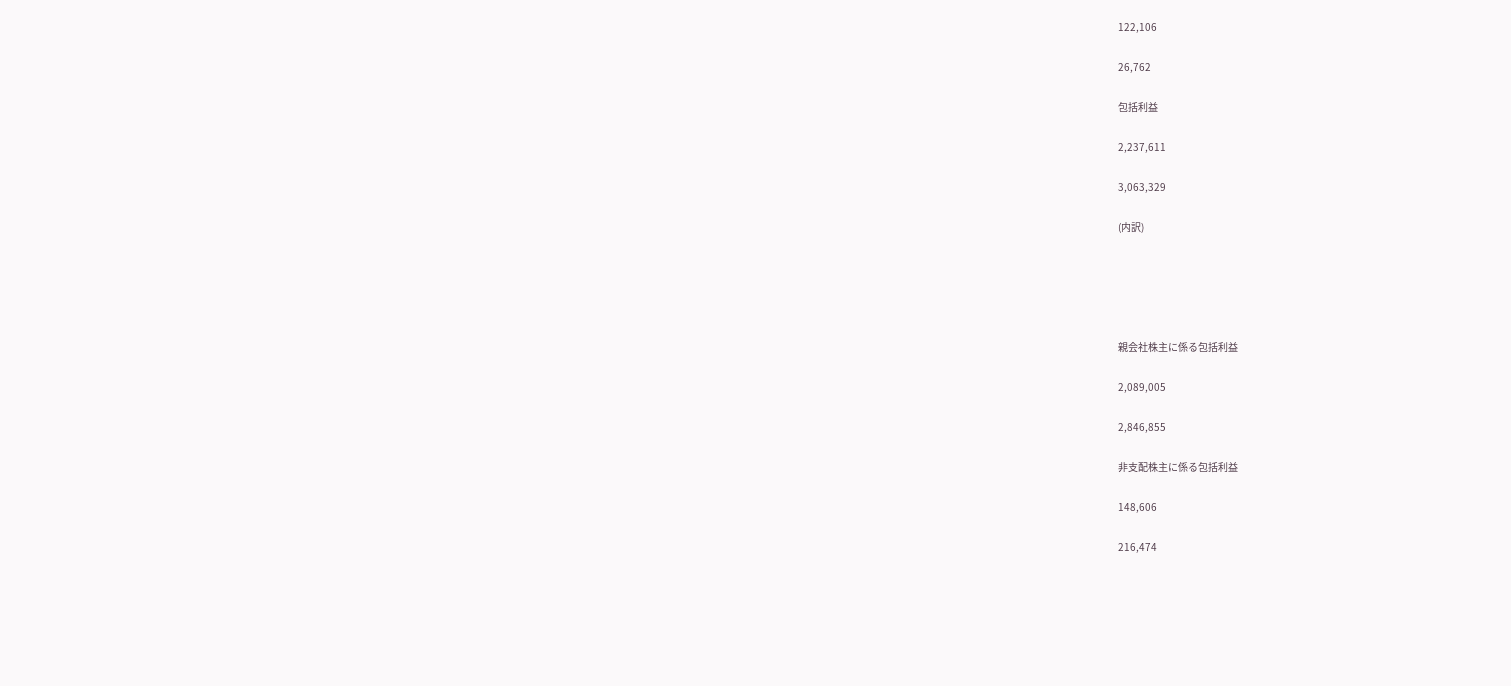122,106

26,762

包括利益

2,237,611

3,063,329

(内訳)





親会社株主に係る包括利益

2,089,005

2,846,855

非支配株主に係る包括利益

148,606

216,474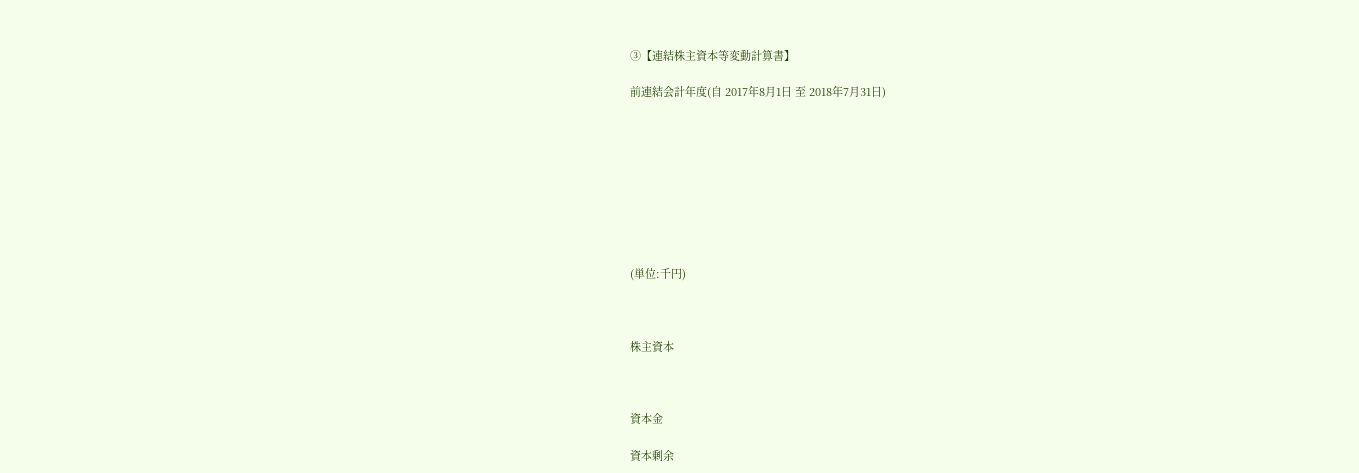③【連結株主資本等変動計算書】

前連結会計年度(自 2017年8月1日 至 2018年7月31日)









(単位:千円)



株主資本



資本金

資本剰余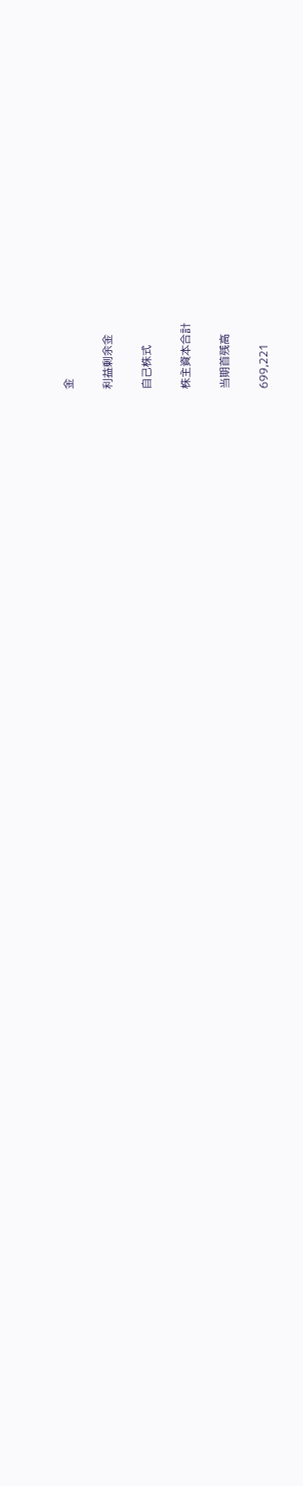金

利益剰余金

自己株式

株主資本合計

当期首残高

699,221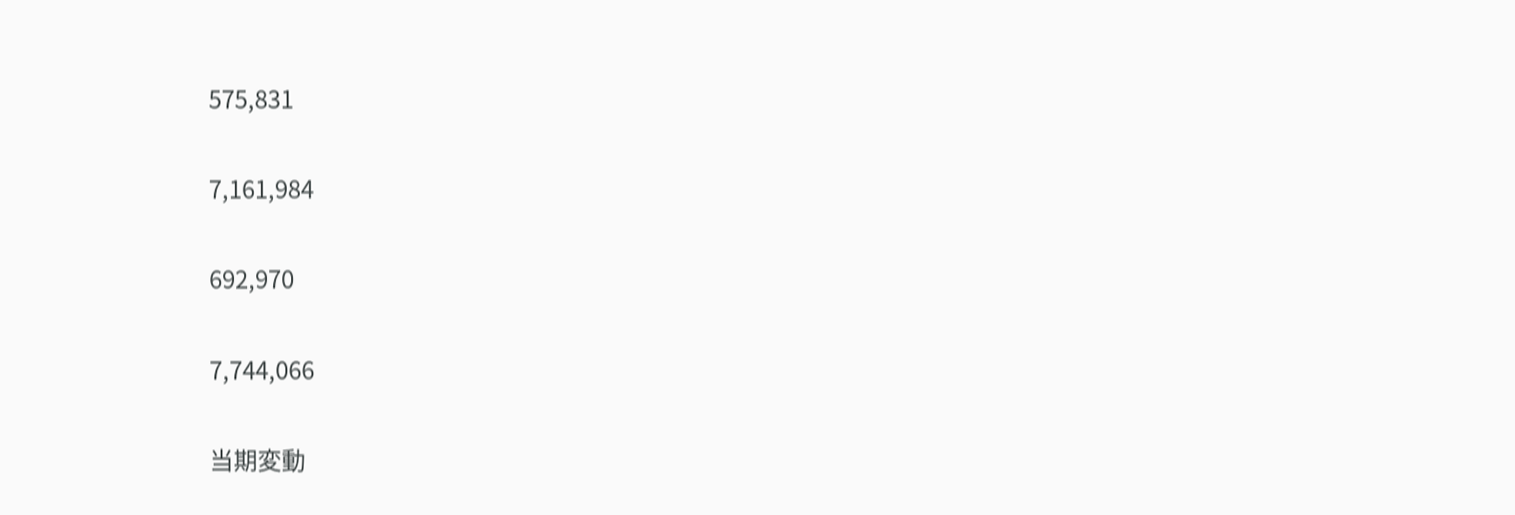575,831

7,161,984

692,970

7,744,066

当期変動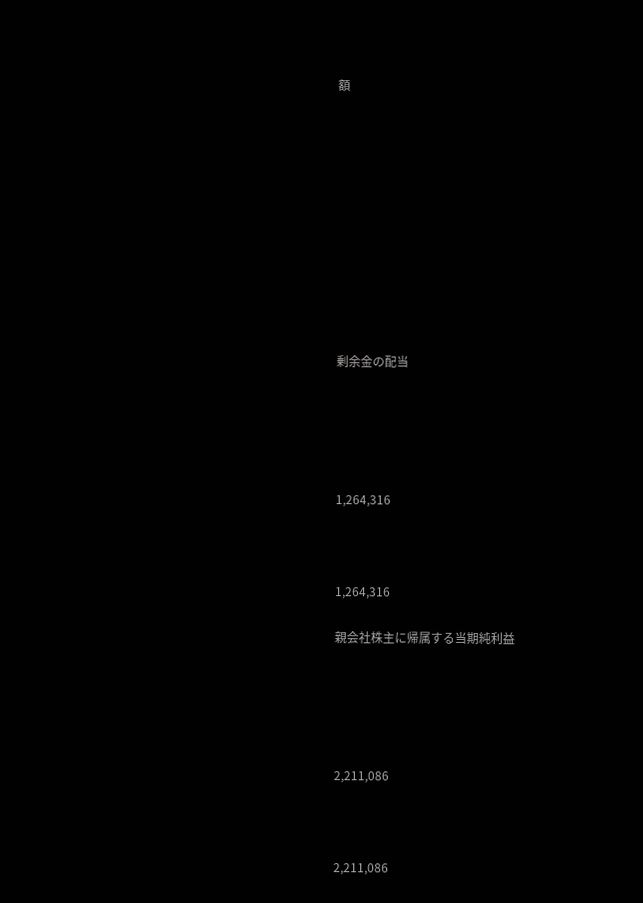額











剰余金の配当





1,264,316



1,264,316

親会社株主に帰属する当期純利益





2,211,086



2,211,086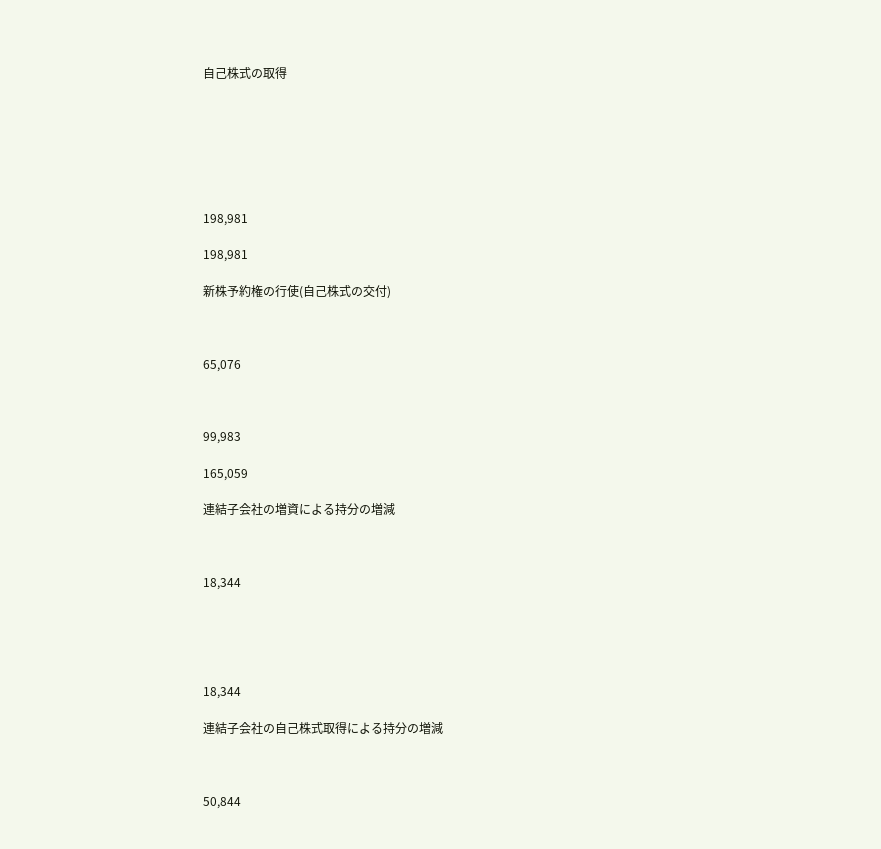自己株式の取得







198,981

198,981

新株予約権の行使(自己株式の交付)



65,076



99,983

165,059

連結子会社の増資による持分の増減



18,344





18,344

連結子会社の自己株式取得による持分の増減



50,844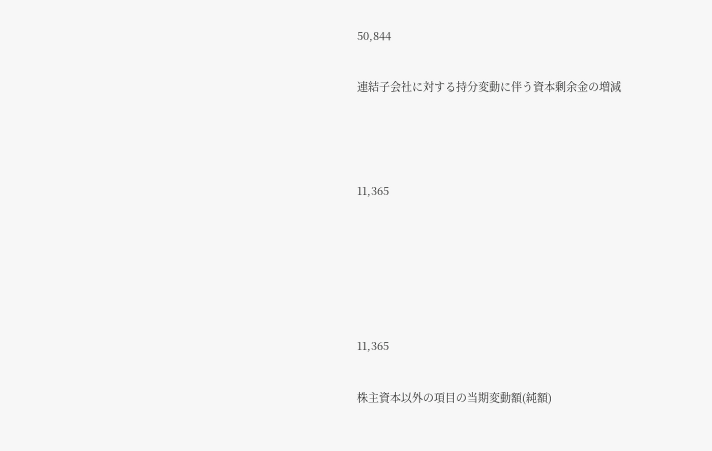50,844

連結子会社に対する持分変動に伴う資本剰余金の増減



11,365





11,365

株主資本以外の項目の当期変動額(純額)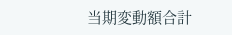当期変動額合計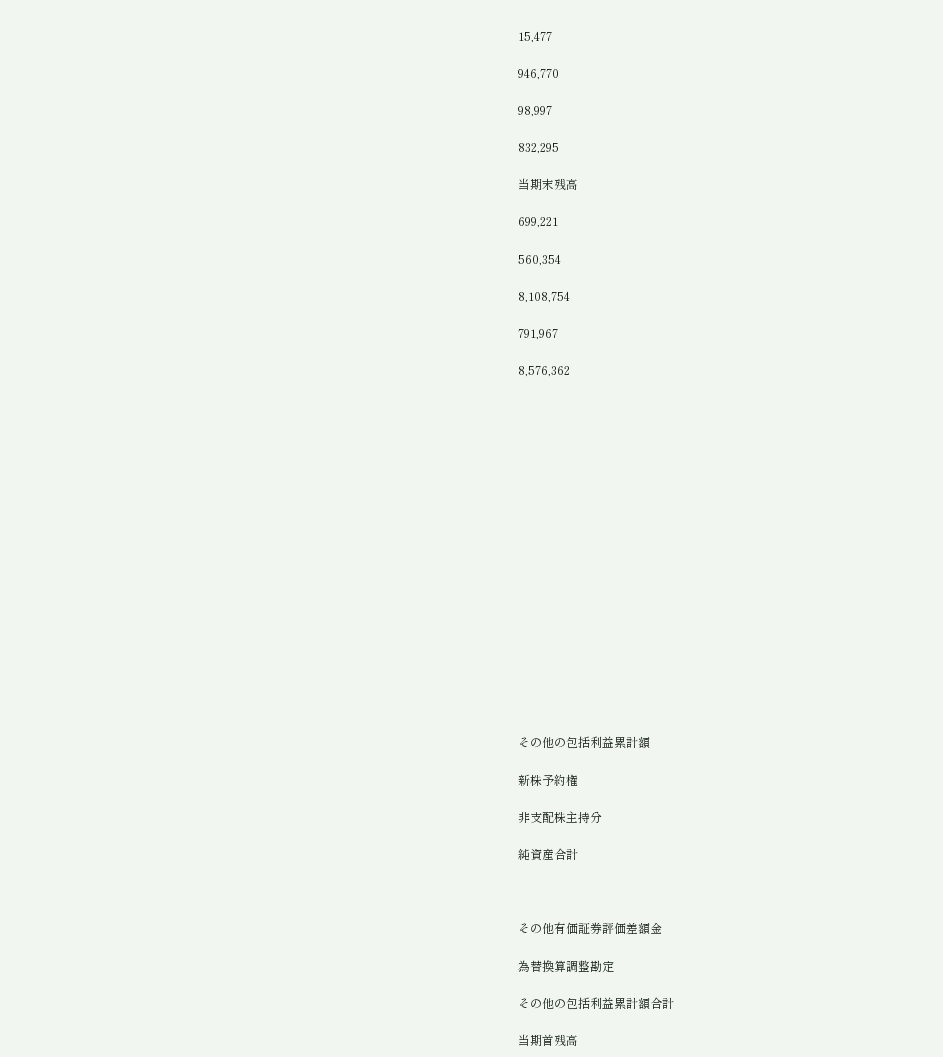15,477

946,770

98,997

832,295

当期末残高

699,221

560,354

8,108,754

791,967

8,576,362



















その他の包括利益累計額

新株予約権

非支配株主持分

純資産合計



その他有価証券評価差額金

為替換算調整勘定

その他の包括利益累計額合計

当期首残高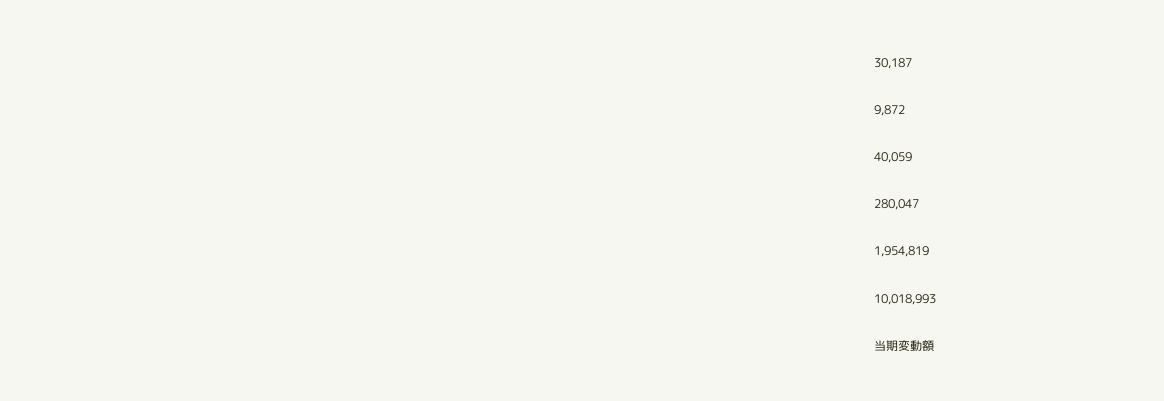30,187

9,872

40,059

280,047

1,954,819

10,018,993

当期変動額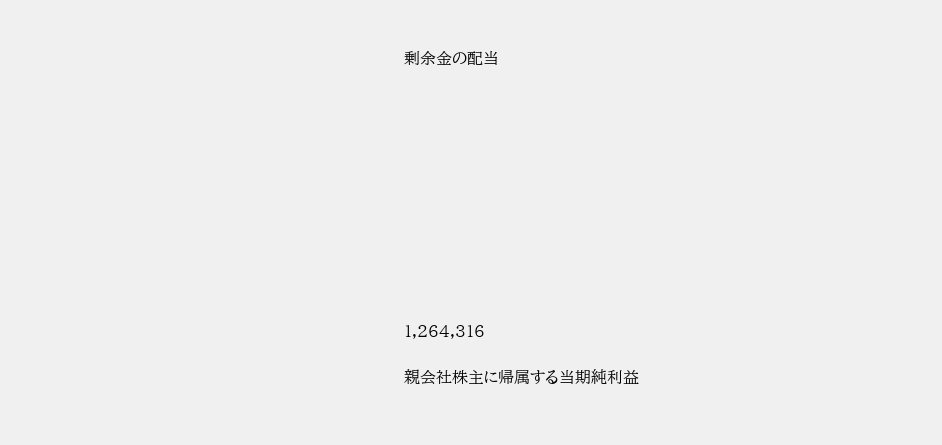剰余金の配当











1,264,316

親会社株主に帰属する当期純利益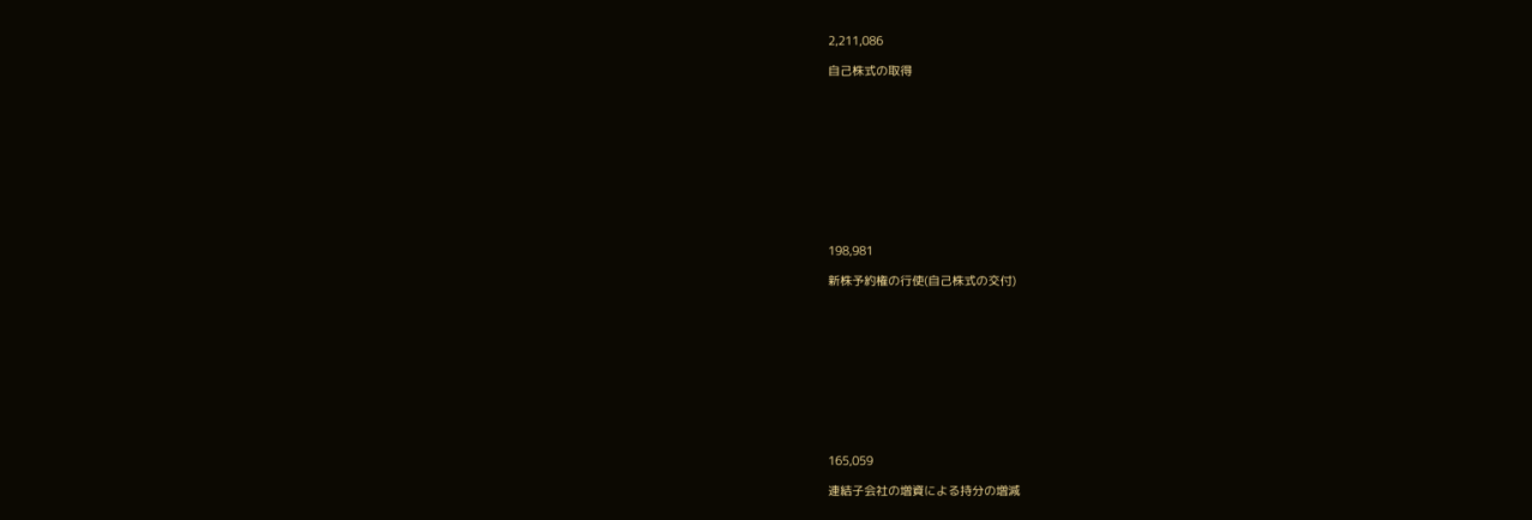2,211,086

自己株式の取得











198,981

新株予約権の行使(自己株式の交付)











165,059

連結子会社の増資による持分の増減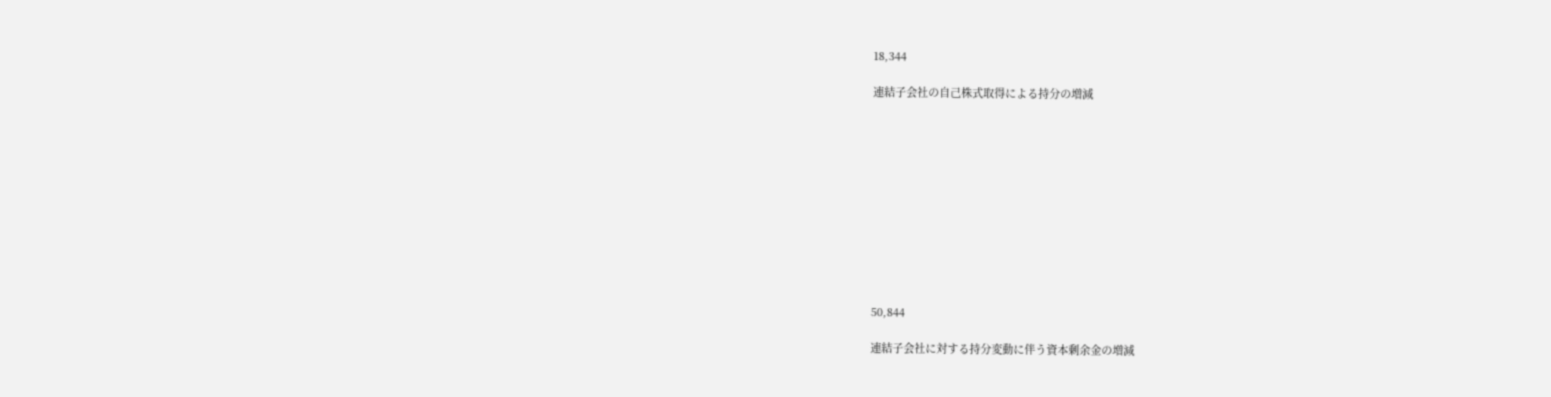18,344

連結子会社の自己株式取得による持分の増減











50,844

連結子会社に対する持分変動に伴う資本剰余金の増減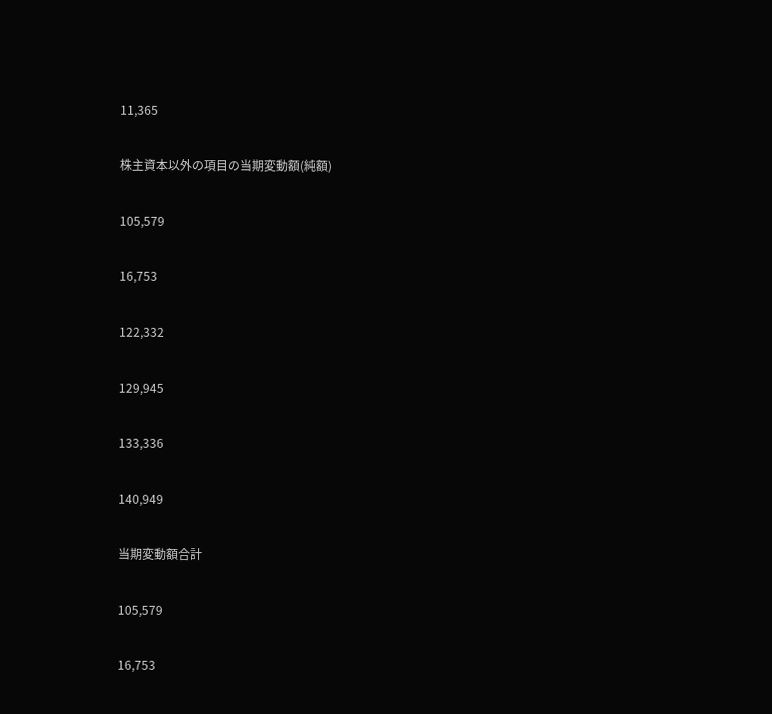11,365

株主資本以外の項目の当期変動額(純額)

105,579

16,753

122,332

129,945

133,336

140,949

当期変動額合計

105,579

16,753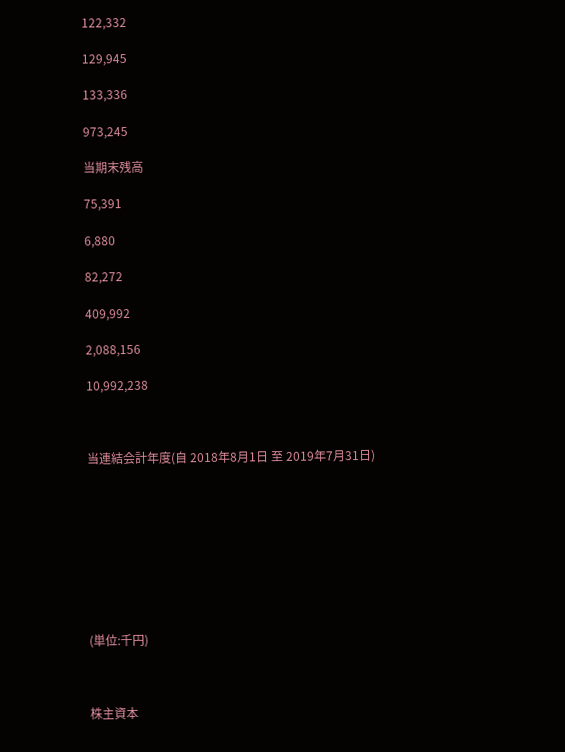122,332

129,945

133,336

973,245

当期末残高

75,391

6,880

82,272

409,992

2,088,156

10,992,238



当連結会計年度(自 2018年8月1日 至 2019年7月31日)









(単位:千円)



株主資本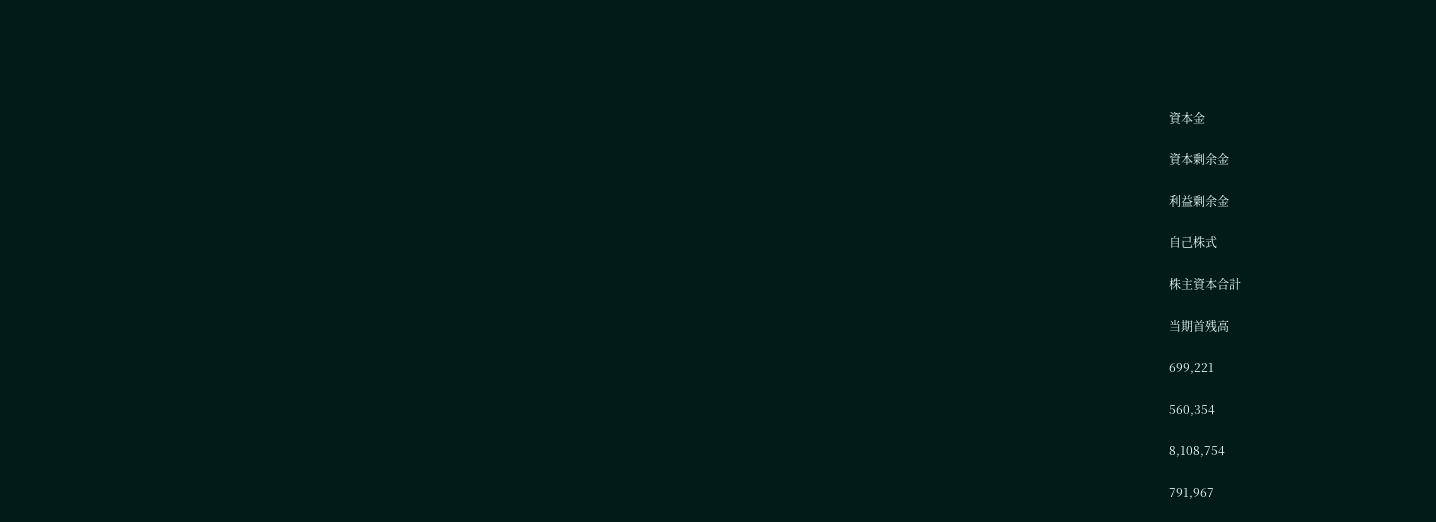資本金

資本剰余金

利益剰余金

自己株式

株主資本合計

当期首残高

699,221

560,354

8,108,754

791,967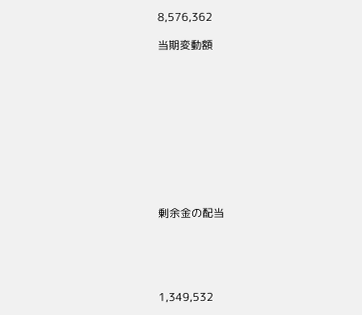8,576,362

当期変動額











剰余金の配当





1,349,532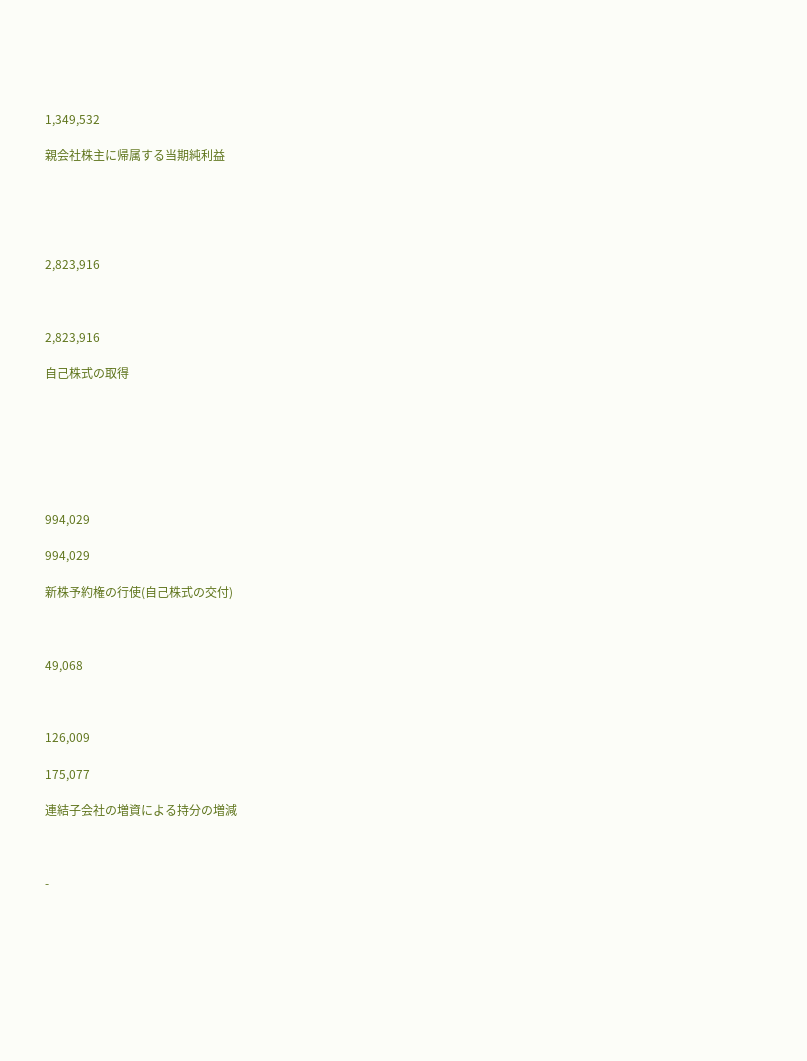1,349,532

親会社株主に帰属する当期純利益





2,823,916



2,823,916

自己株式の取得







994,029

994,029

新株予約権の行使(自己株式の交付)



49,068



126,009

175,077

連結子会社の増資による持分の増減



-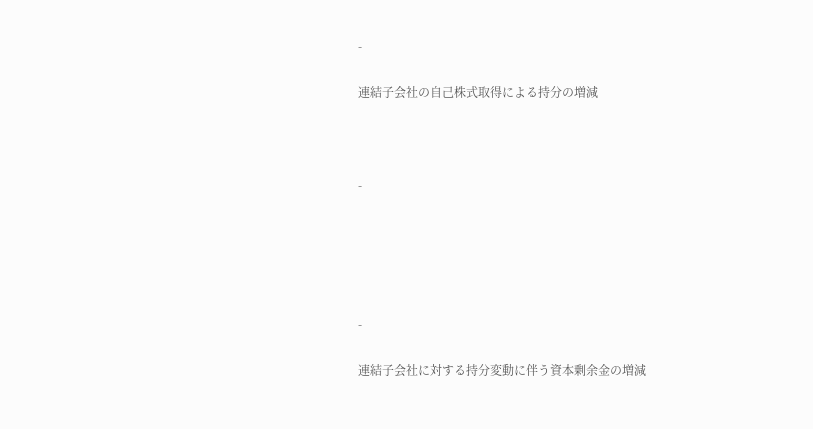-

連結子会社の自己株式取得による持分の増減



-





-

連結子会社に対する持分変動に伴う資本剰余金の増減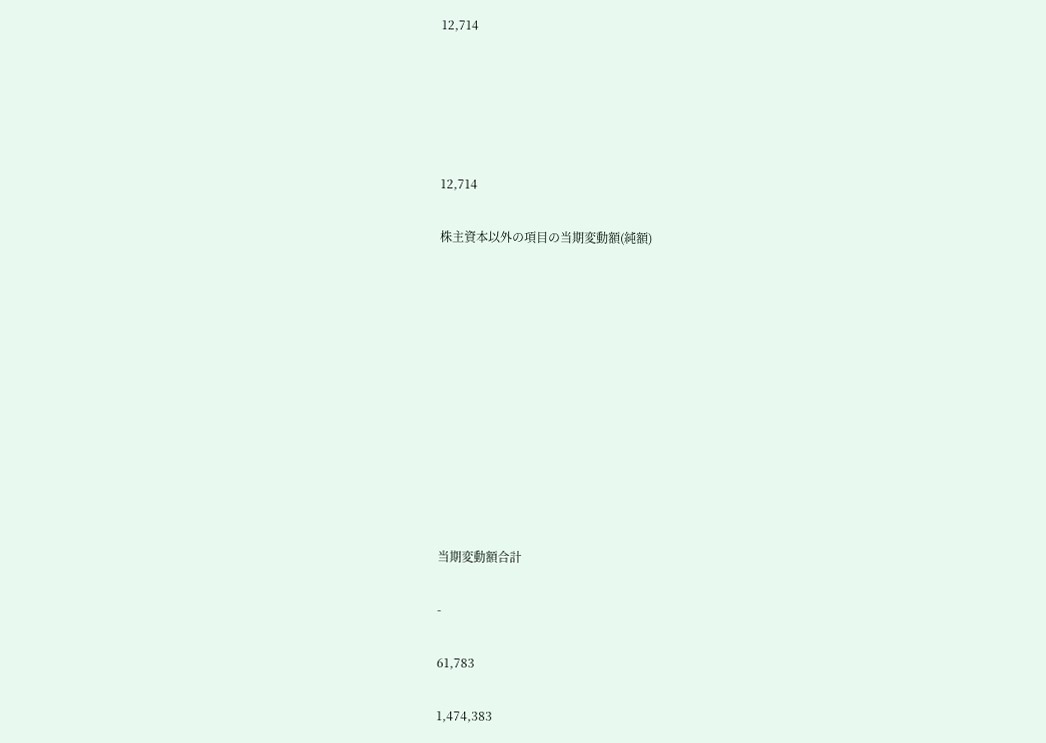12,714





12,714

株主資本以外の項目の当期変動額(純額)











当期変動額合計

-

61,783

1,474,383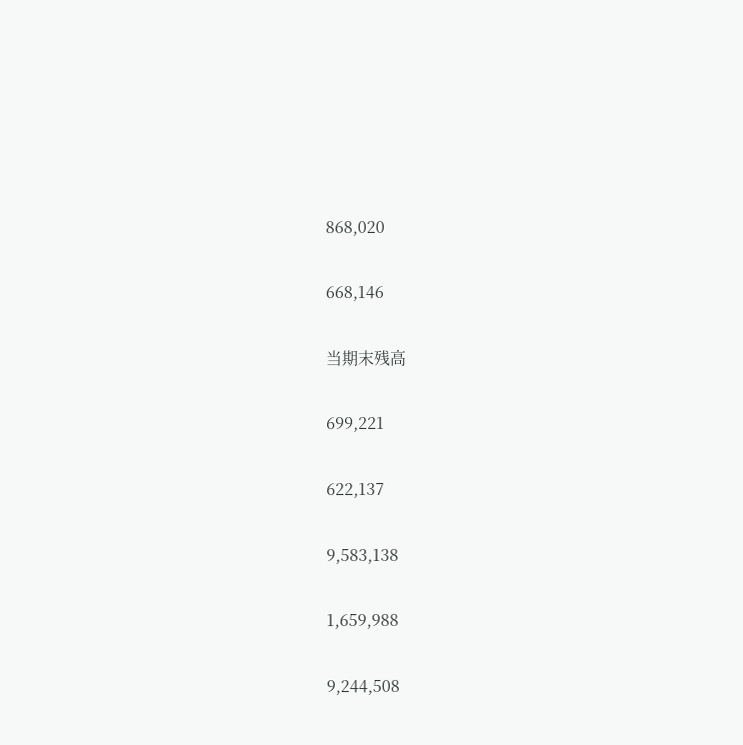868,020

668,146

当期末残高

699,221

622,137

9,583,138

1,659,988

9,244,508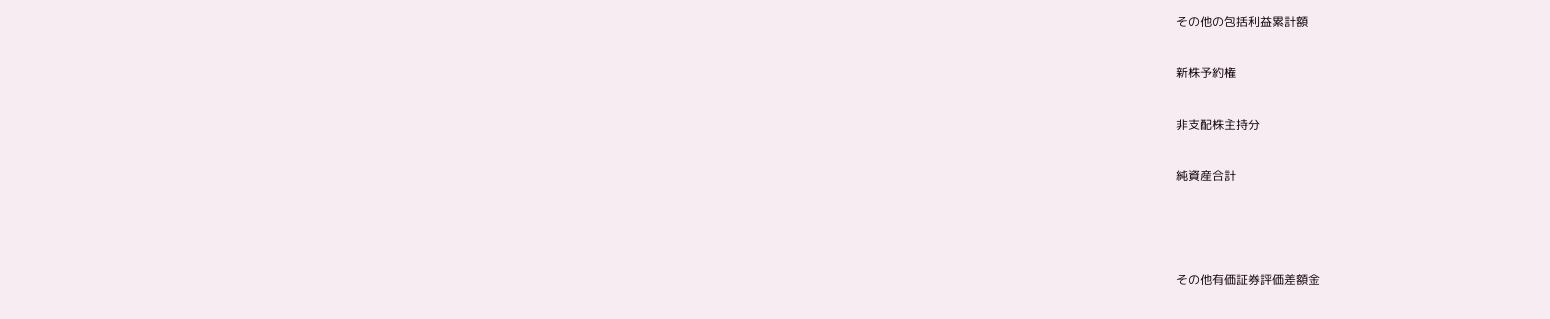その他の包括利益累計額

新株予約権

非支配株主持分

純資産合計



その他有価証券評価差額金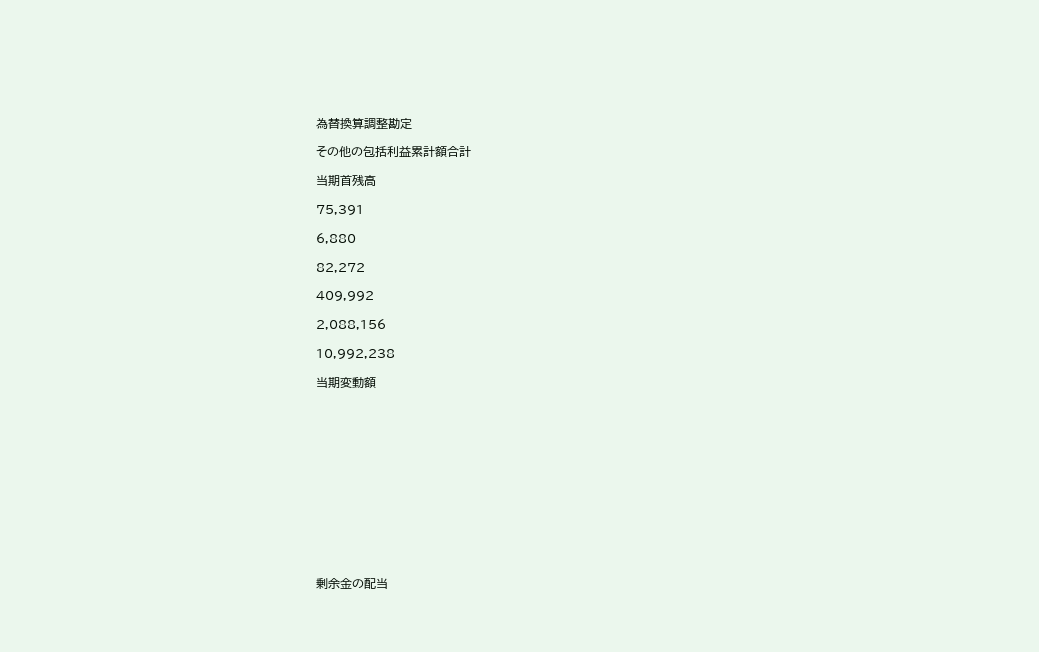為替換算調整勘定

その他の包括利益累計額合計

当期首残高

75,391

6,880

82,272

409,992

2,088,156

10,992,238

当期変動額













剰余金の配当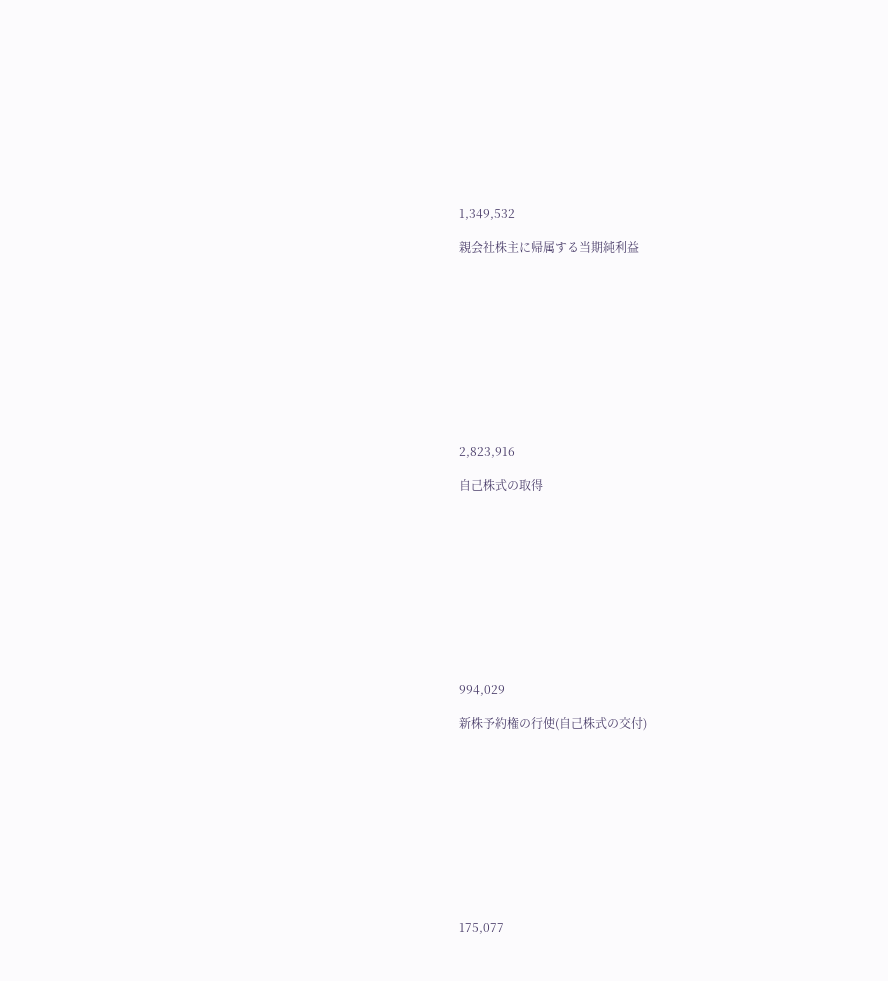1,349,532

親会社株主に帰属する当期純利益











2,823,916

自己株式の取得











994,029

新株予約権の行使(自己株式の交付)











175,077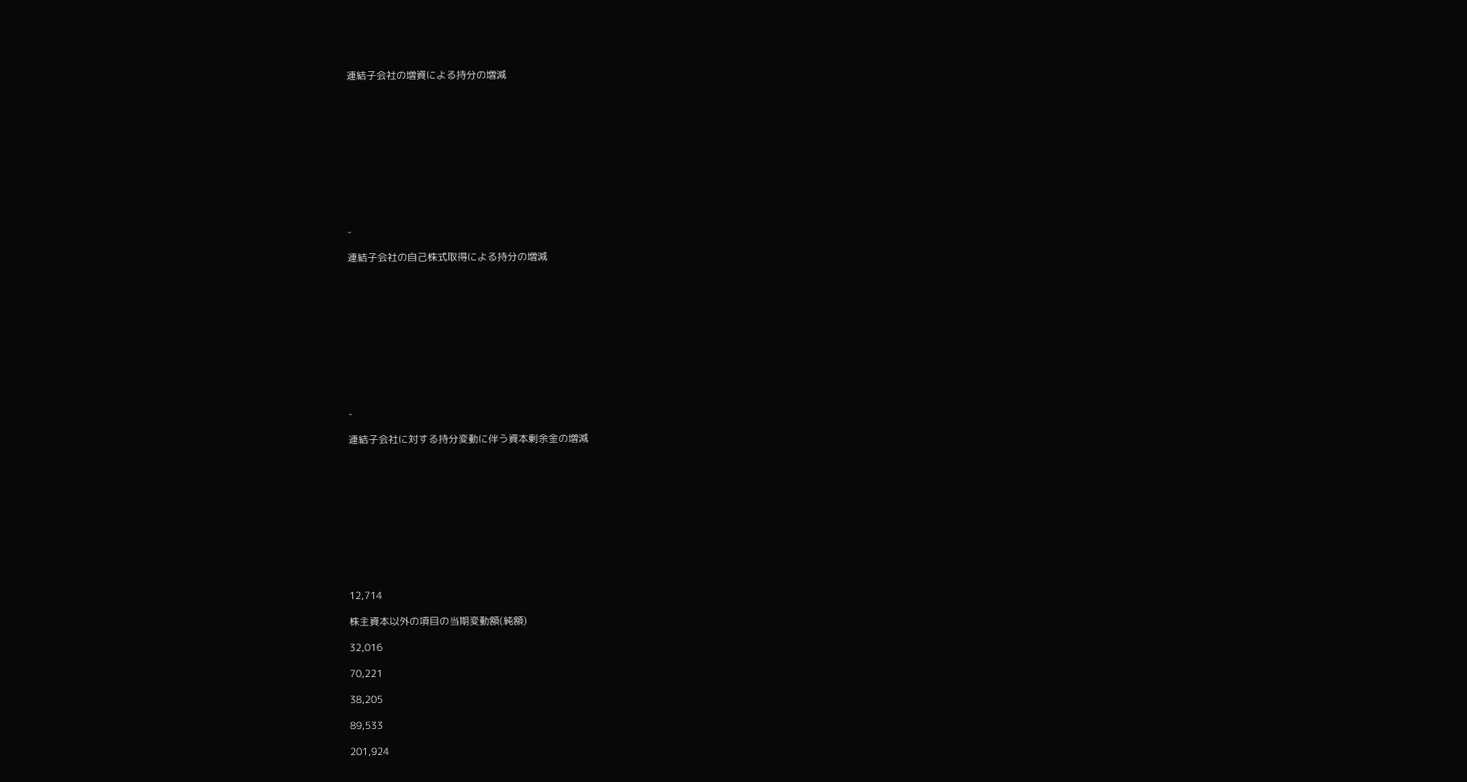連結子会社の増資による持分の増減











-

連結子会社の自己株式取得による持分の増減











-

連結子会社に対する持分変動に伴う資本剰余金の増減











12,714

株主資本以外の項目の当期変動額(純額)

32,016

70,221

38,205

89,533

201,924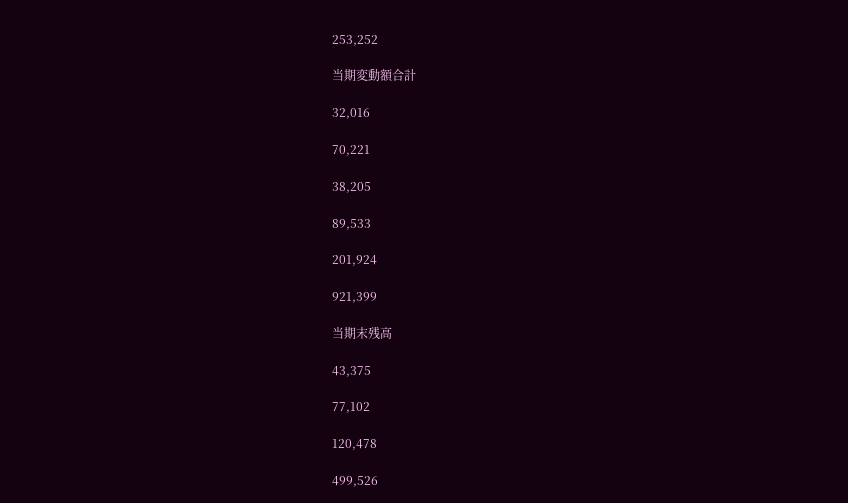253,252

当期変動額合計

32,016

70,221

38,205

89,533

201,924

921,399

当期末残高

43,375

77,102

120,478

499,526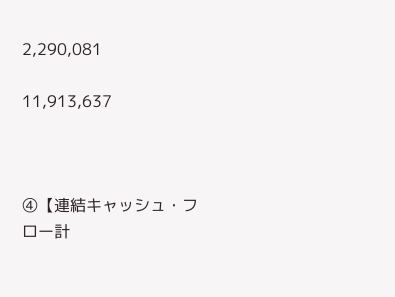2,290,081

11,913,637



④【連結キャッシュ・フロー計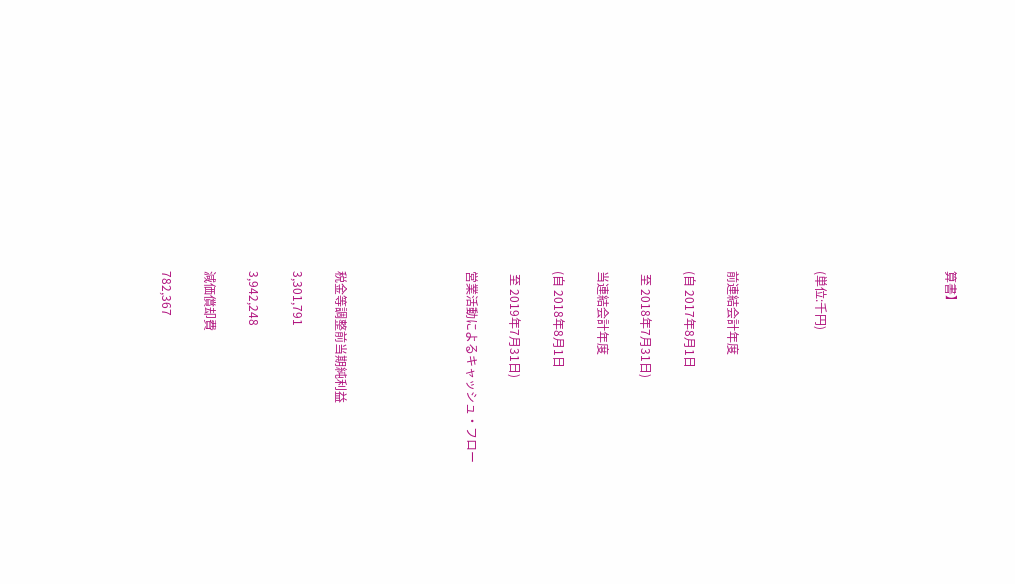算書】





(単位:千円)



前連結会計年度

(自 2017年8月1日

 至 2018年7月31日)

当連結会計年度

(自 2018年8月1日

 至 2019年7月31日)

営業活動によるキャッシュ・フロー





税金等調整前当期純利益

3,301,791

3,942,248

減価償却費

782,367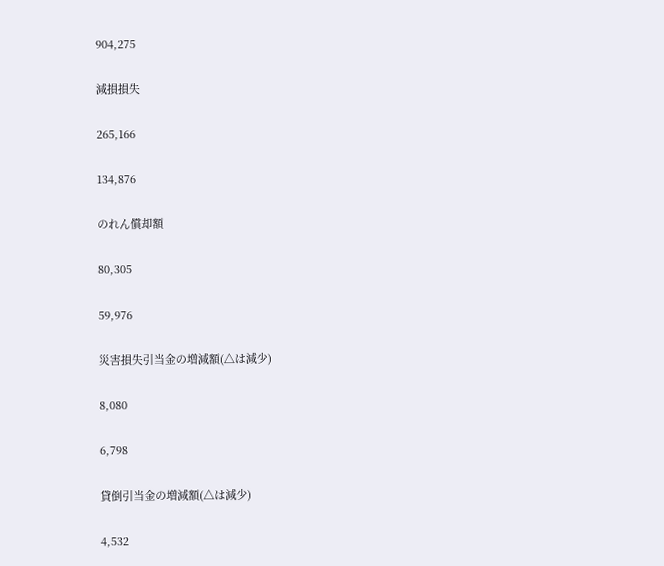904,275

減損損失

265,166

134,876

のれん償却額

80,305

59,976

災害損失引当金の増減額(△は減少)

8,080

6,798

貸倒引当金の増減額(△は減少)

4,532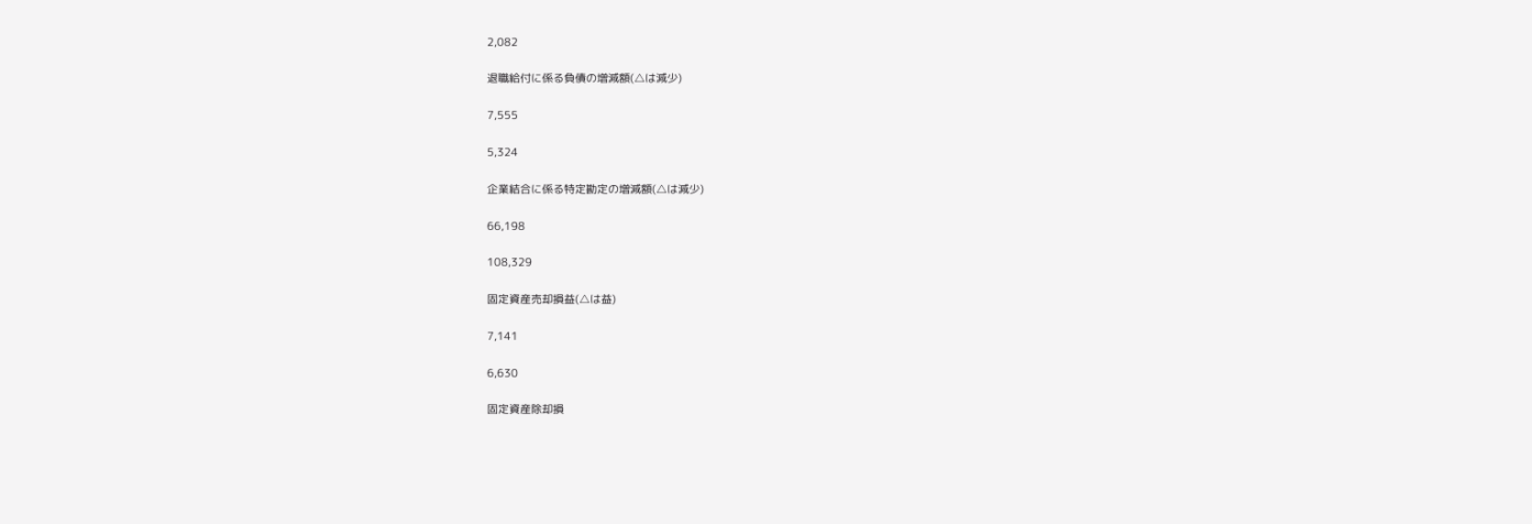2,082

退職給付に係る負債の増減額(△は減少)

7,555

5,324

企業結合に係る特定勘定の増減額(△は減少)

66,198

108,329

固定資産売却損益(△は益)

7,141

6,630

固定資産除却損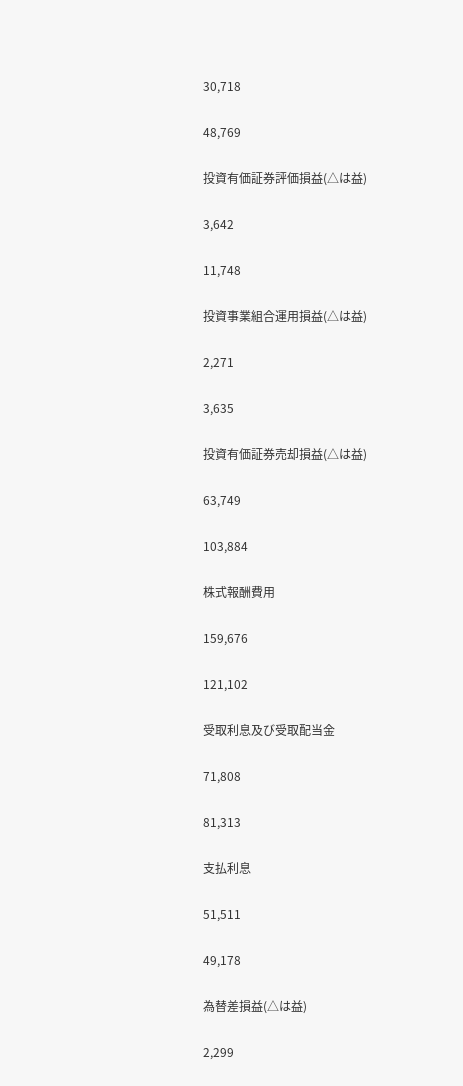30,718

48,769

投資有価証券評価損益(△は益)

3,642

11,748

投資事業組合運用損益(△は益)

2,271

3,635

投資有価証券売却損益(△は益)

63,749

103,884

株式報酬費用

159,676

121,102

受取利息及び受取配当金

71,808

81,313

支払利息

51,511

49,178

為替差損益(△は益)

2,299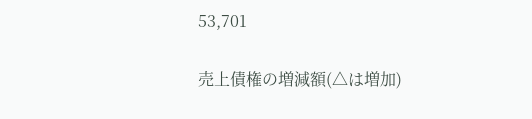53,701

売上債権の増減額(△は増加)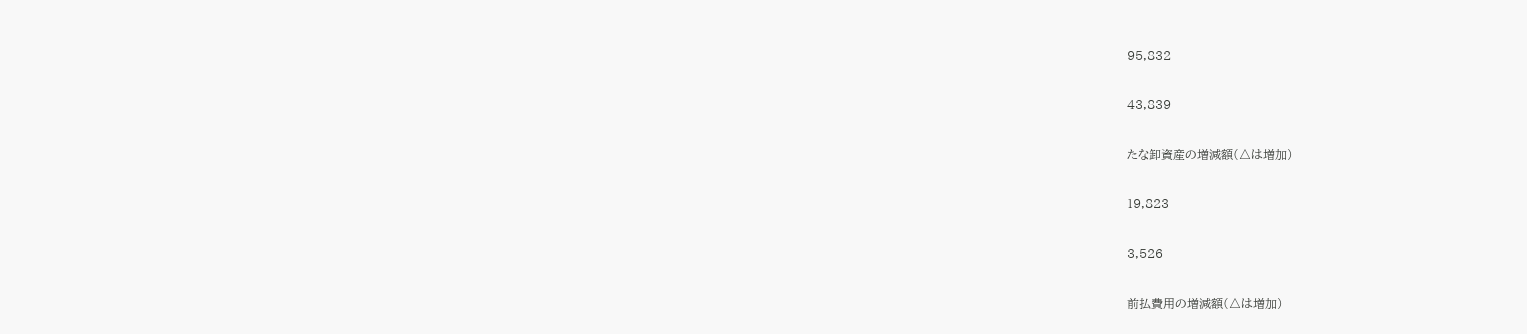95,832

43,839

たな卸資産の増減額(△は増加)

19,823

3,526

前払費用の増減額(△は増加)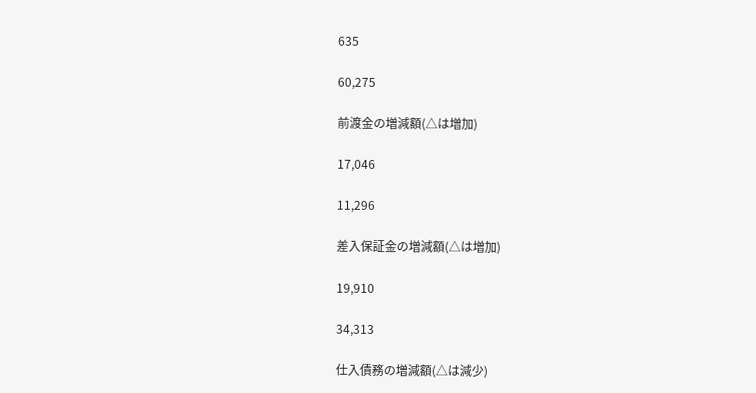635

60,275

前渡金の増減額(△は増加)

17,046

11,296

差入保証金の増減額(△は増加)

19,910

34,313

仕入債務の増減額(△は減少)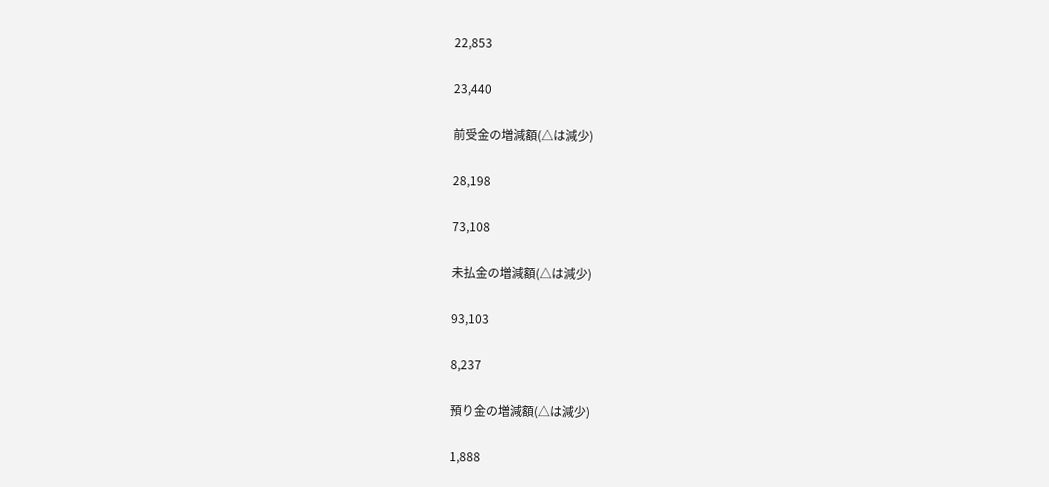22,853

23,440

前受金の増減額(△は減少)

28,198

73,108

未払金の増減額(△は減少)

93,103

8,237

預り金の増減額(△は減少)

1,888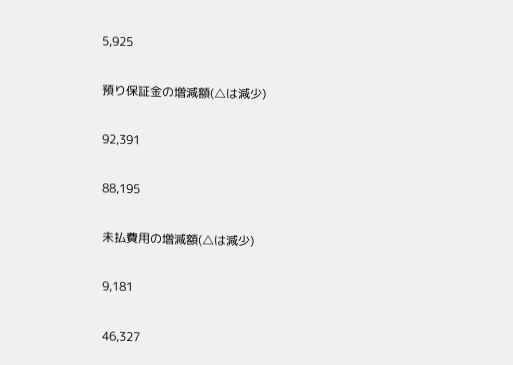5,925

預り保証金の増減額(△は減少)

92,391

88,195

未払費用の増減額(△は減少)

9,181

46,327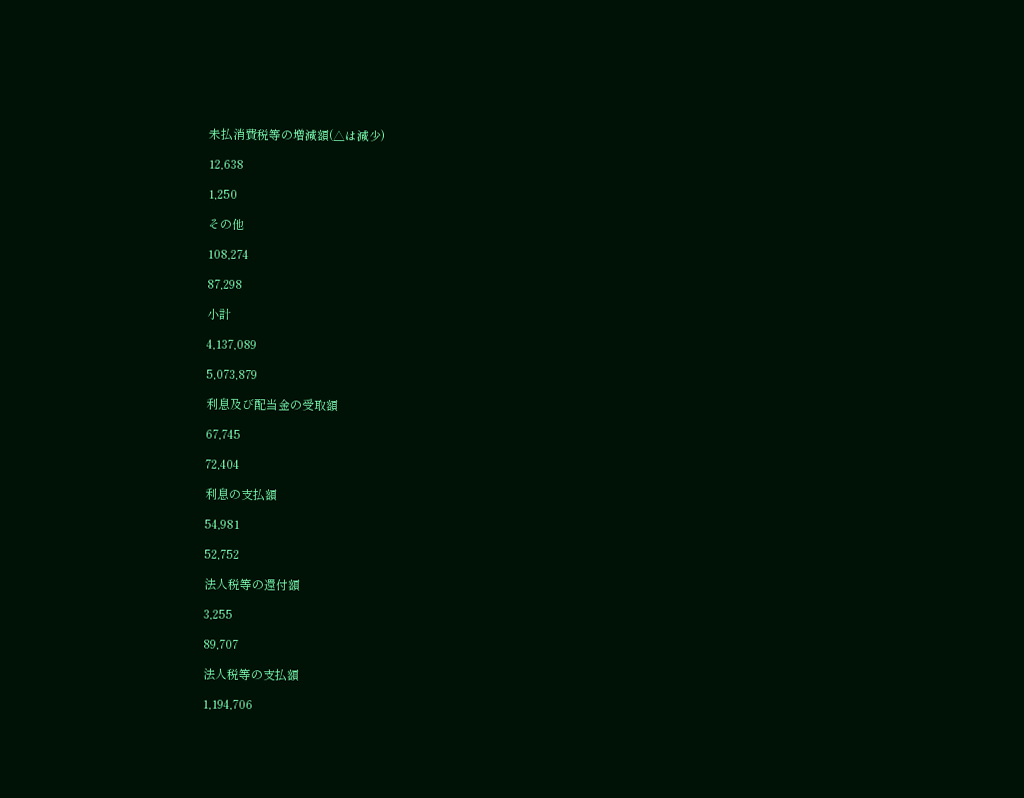未払消費税等の増減額(△は減少)

12,638

1,250

その他

108,274

87,298

小計

4,137,089

5,073,879

利息及び配当金の受取額

67,745

72,404

利息の支払額

54,981

52,752

法人税等の還付額

3,255

89,707

法人税等の支払額

1,194,706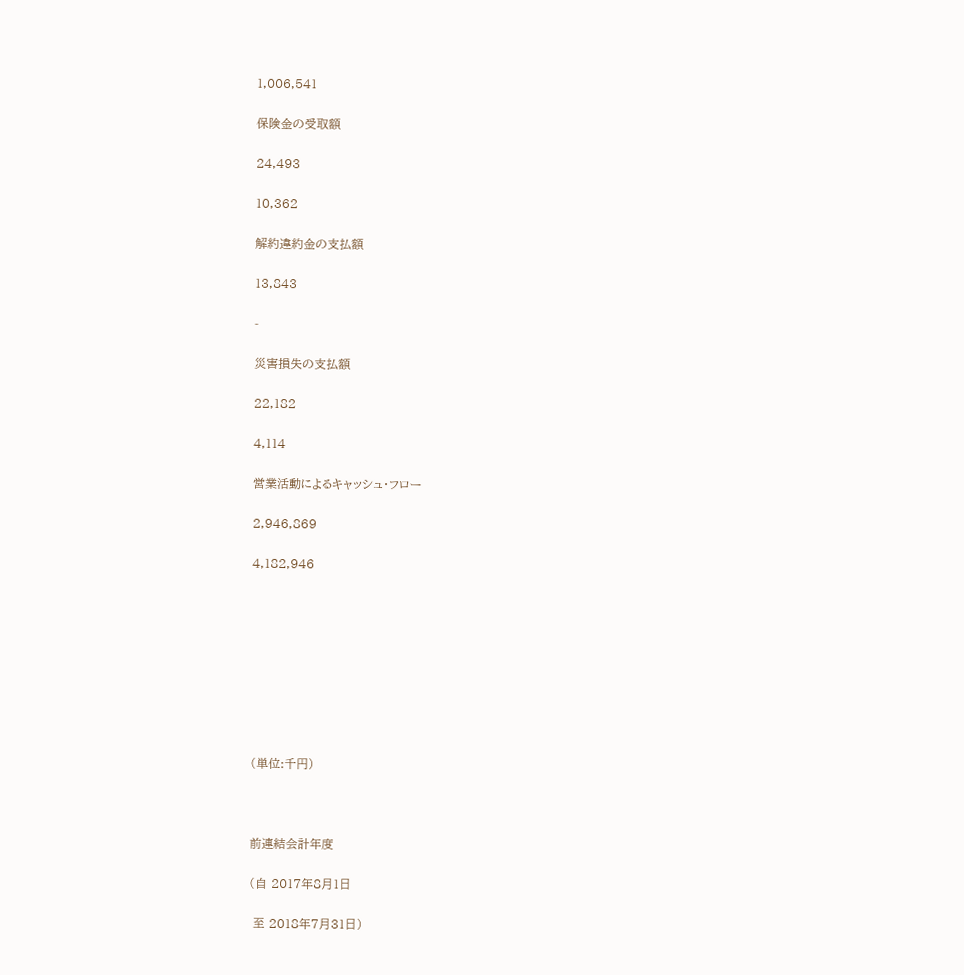1,006,541

保険金の受取額

24,493

10,362

解約違約金の支払額

13,843

-

災害損失の支払額

22,182

4,114

営業活動によるキャッシュ・フロー

2,946,869

4,182,946









(単位:千円)



前連結会計年度

(自 2017年8月1日

 至 2018年7月31日)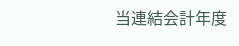当連結会計年度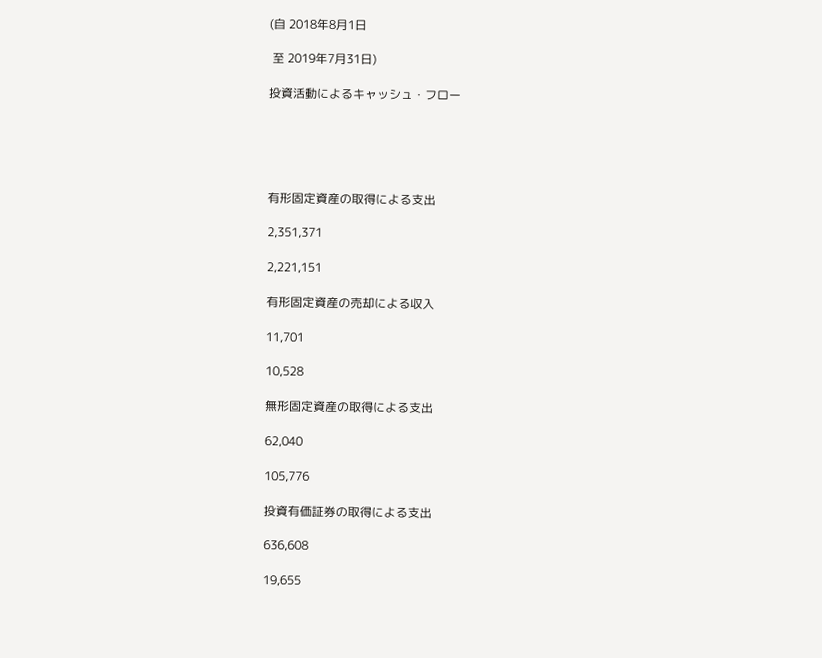(自 2018年8月1日

 至 2019年7月31日)

投資活動によるキャッシュ・フロー





有形固定資産の取得による支出

2,351,371

2,221,151

有形固定資産の売却による収入

11,701

10,528

無形固定資産の取得による支出

62,040

105,776

投資有価証券の取得による支出

636,608

19,655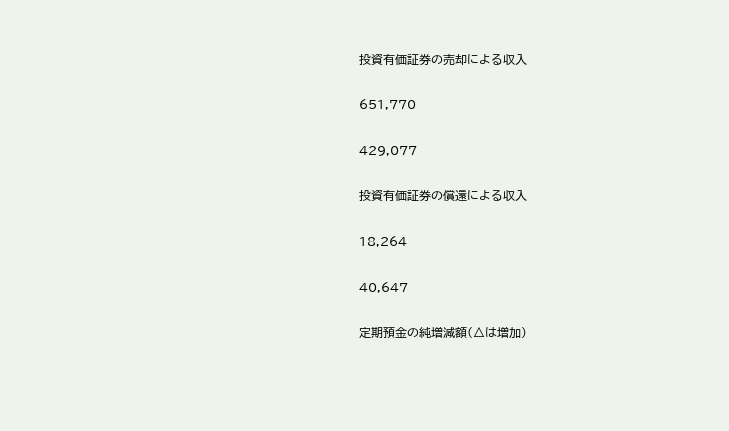投資有価証券の売却による収入

651,770

429,077

投資有価証券の償還による収入

18,264

40,647

定期預金の純増減額(△は増加)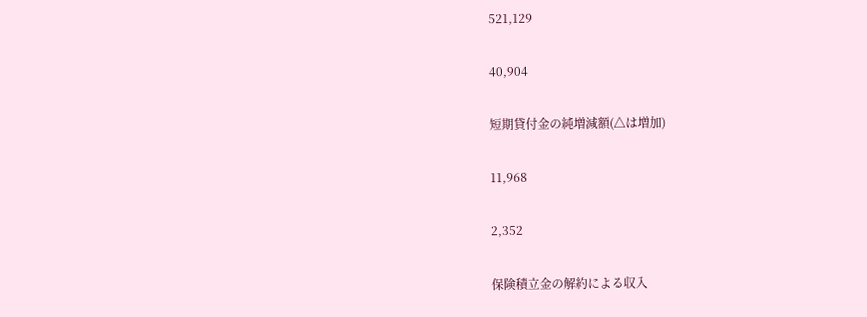521,129

40,904

短期貸付金の純増減額(△は増加)

11,968

2,352

保険積立金の解約による収入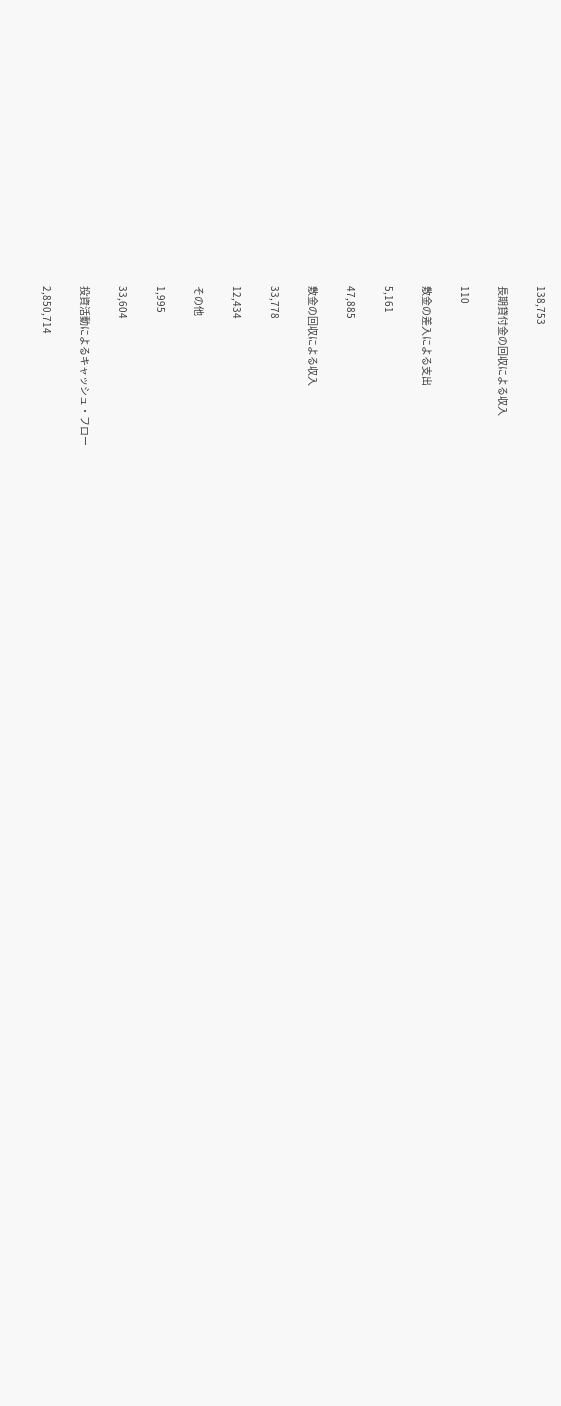138,753

長期貸付金の回収による収入

110

敷金の差入による支出

5,161

47,885

敷金の回収による収入

33,778

12,434

その他

1,995

33,604

投資活動によるキャッシュ・フロー

2,850,714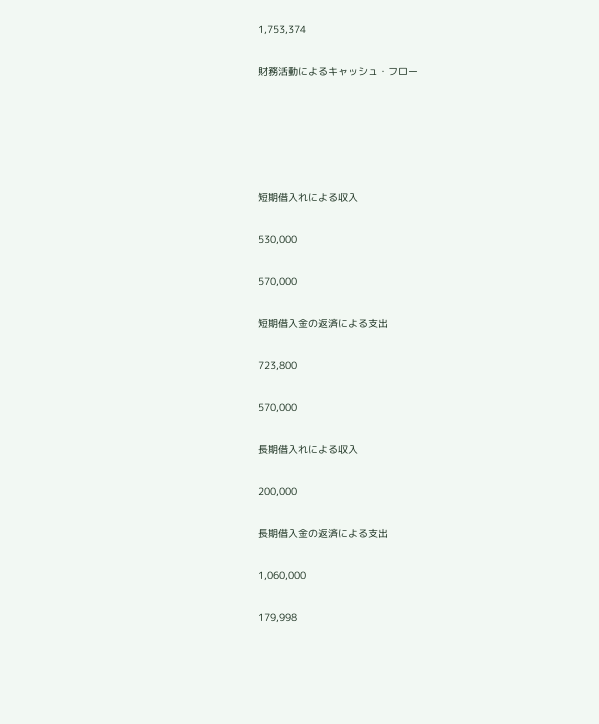1,753,374

財務活動によるキャッシュ・フロー





短期借入れによる収入

530,000

570,000

短期借入金の返済による支出

723,800

570,000

長期借入れによる収入

200,000

長期借入金の返済による支出

1,060,000

179,998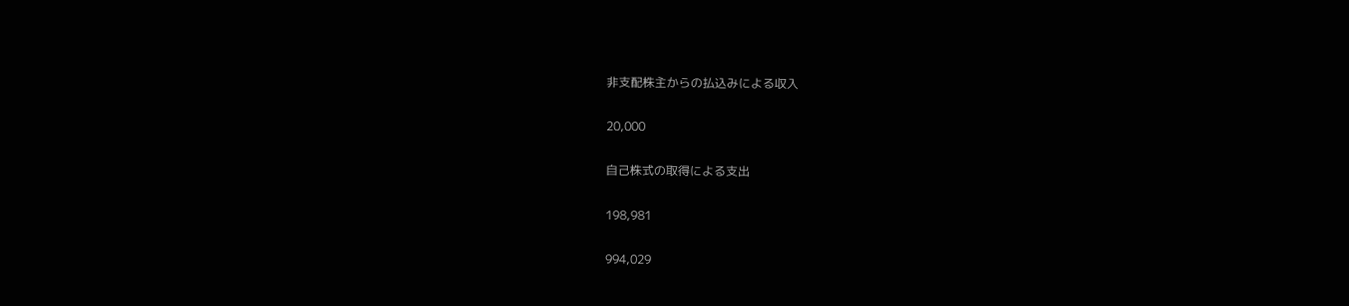非支配株主からの払込みによる収入

20,000

自己株式の取得による支出

198,981

994,029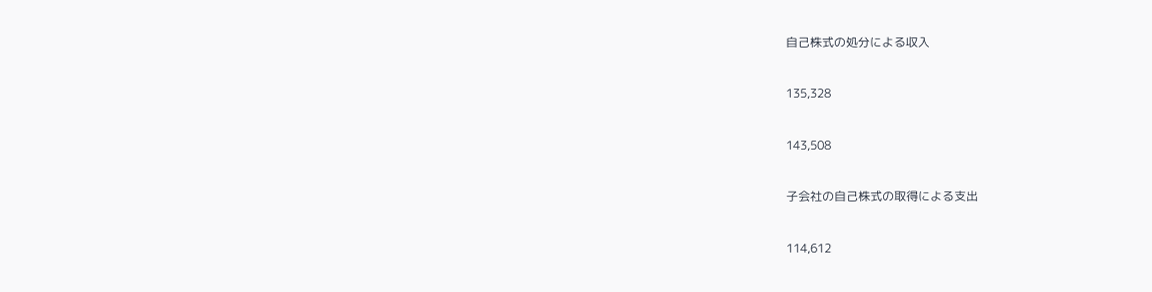自己株式の処分による収入

135,328

143,508

子会社の自己株式の取得による支出

114,612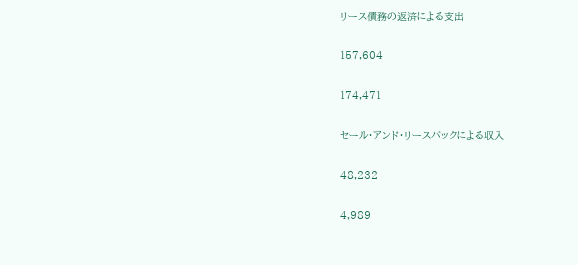リース債務の返済による支出

157,604

174,471

セール・アンド・リースバックによる収入

48,232

4,989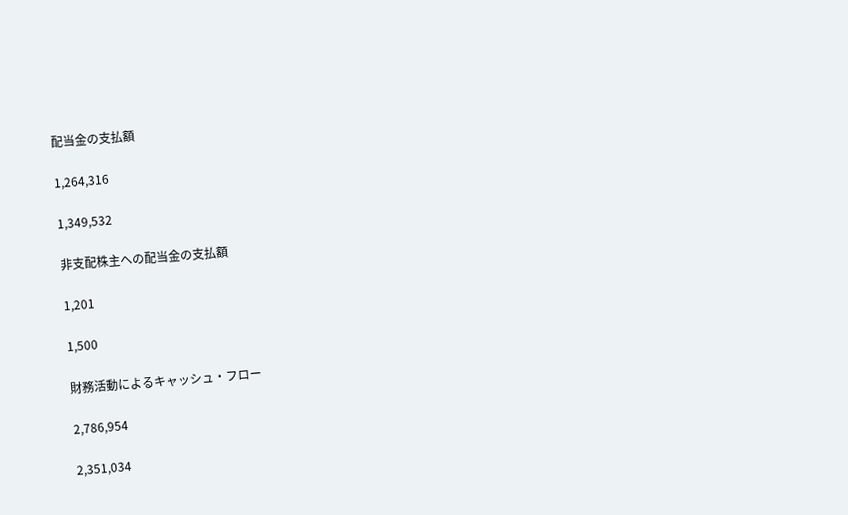配当金の支払額

1,264,316

1,349,532

非支配株主への配当金の支払額

1,201

1,500

財務活動によるキャッシュ・フロー

2,786,954

2,351,034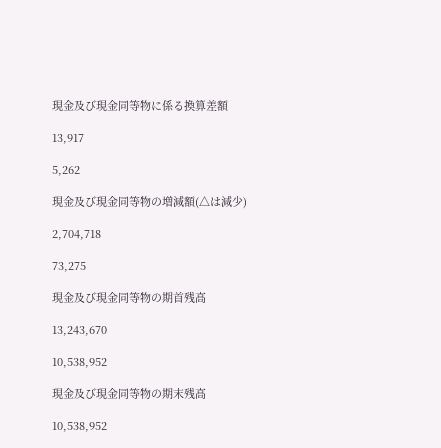現金及び現金同等物に係る換算差額

13,917

5,262

現金及び現金同等物の増減額(△は減少)

2,704,718

73,275

現金及び現金同等物の期首残高

13,243,670

10,538,952

現金及び現金同等物の期末残高

10,538,952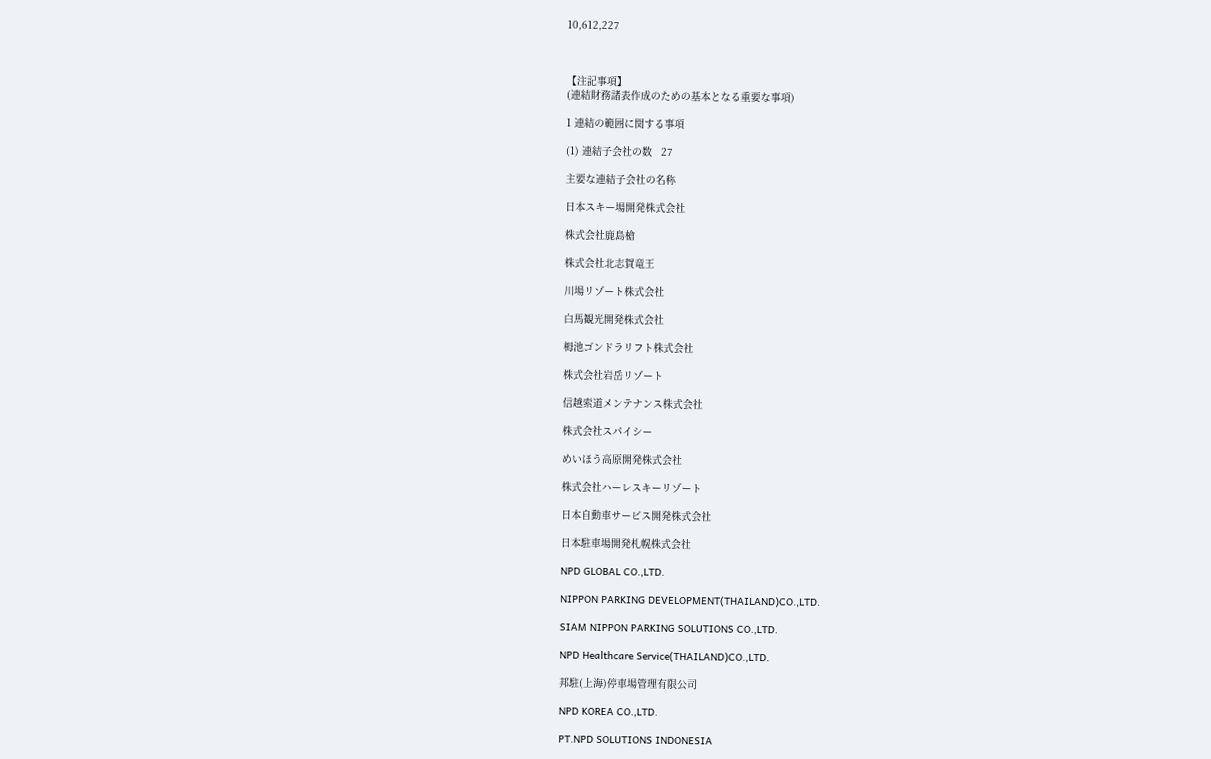10,612,227



【注記事項】
(連結財務諸表作成のための基本となる重要な事項)

1 連結の範囲に関する事項

(1) 連結子会社の数   27

主要な連結子会社の名称

日本スキー場開発株式会社

株式会社鹿島槍

株式会社北志賀竜王

川場リゾート株式会社

白馬観光開発株式会社

栂池ゴンドラリフト株式会社

株式会社岩岳リゾート

信越索道メンテナンス株式会社

株式会社スパイシー

めいほう高原開発株式会社

株式会社ハーレスキーリゾート

日本自動車サービス開発株式会社

日本駐車場開発札幌株式会社

NPD GLOBAL CO.,LTD.

NIPPON PARKING DEVELOPMENT(THAILAND)CO.,LTD.

SIAM NIPPON PARKING SOLUTIONS CO.,LTD.

NPD Healthcare Service(THAILAND)CO.,LTD.

邦駐(上海)停車場管理有限公司

NPD KOREA CO.,LTD.

PT.NPD SOLUTIONS INDONESIA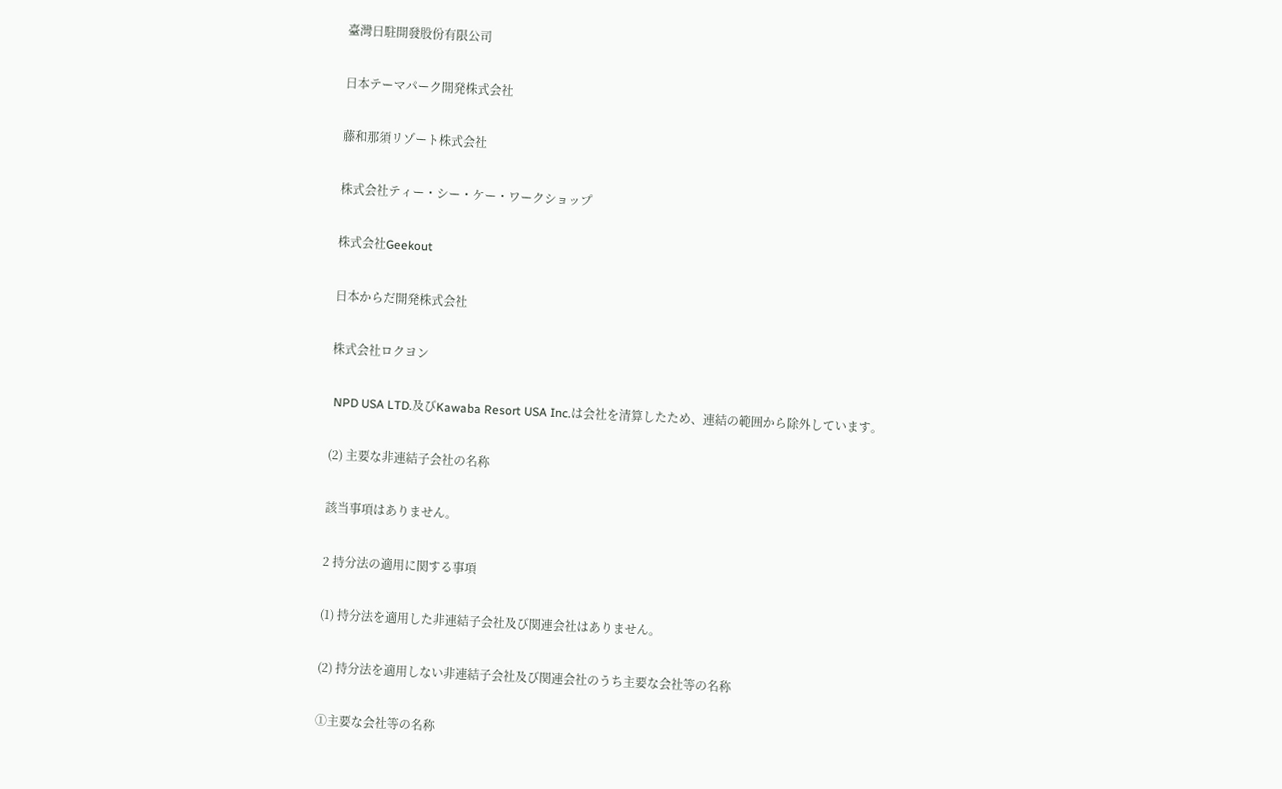臺灣日駐開發股份有限公司

日本テーマパーク開発株式会社

藤和那須リゾート株式会社

株式会社ティー・シー・ケー・ワークショップ

株式会社Geekout

日本からだ開発株式会社

株式会社ロクヨン

 NPD USA LTD.及びKawaba Resort USA Inc.は会社を清算したため、連結の範囲から除外しています。

(2) 主要な非連結子会社の名称

該当事項はありません。

2 持分法の適用に関する事項

(1) 持分法を適用した非連結子会社及び関連会社はありません。

(2) 持分法を適用しない非連結子会社及び関連会社のうち主要な会社等の名称

①主要な会社等の名称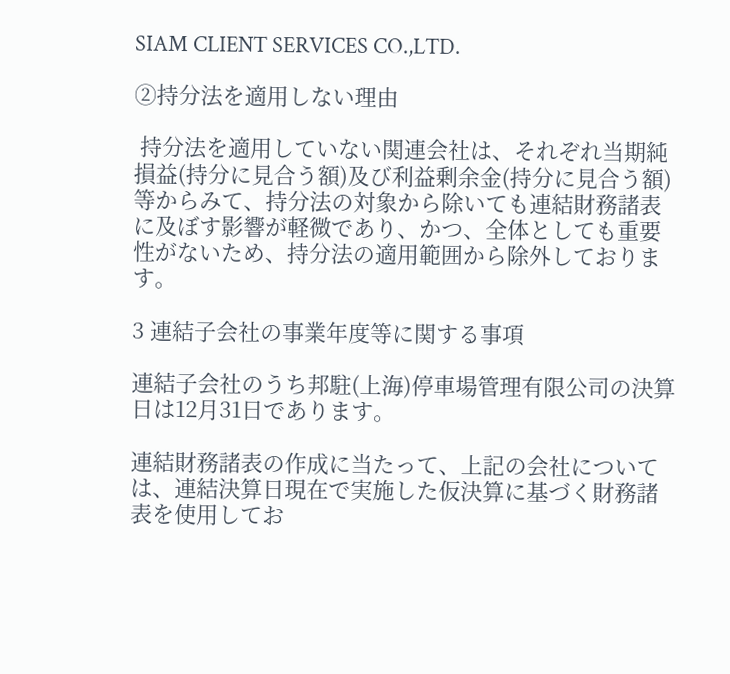SIAM CLIENT SERVICES CO.,LTD.

②持分法を適用しない理由

 持分法を適用していない関連会社は、それぞれ当期純損益(持分に見合う額)及び利益剰余金(持分に見合う額)等からみて、持分法の対象から除いても連結財務諸表に及ぼす影響が軽微であり、かつ、全体としても重要性がないため、持分法の適用範囲から除外しております。

3 連結子会社の事業年度等に関する事項

連結子会社のうち邦駐(上海)停車場管理有限公司の決算日は12月31日であります。

連結財務諸表の作成に当たって、上記の会社については、連結決算日現在で実施した仮決算に基づく財務諸表を使用してお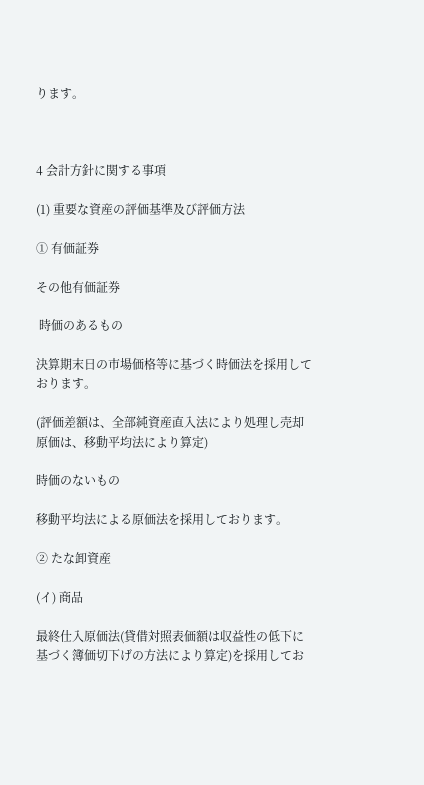ります。



4 会計方針に関する事項

(1) 重要な資産の評価基準及び評価方法

① 有価証券

その他有価証券

 時価のあるもの

決算期末日の市場価格等に基づく時価法を採用しております。

(評価差額は、全部純資産直入法により処理し売却原価は、移動平均法により算定)

時価のないもの

移動平均法による原価法を採用しております。

② たな卸資産

(イ) 商品

最終仕入原価法(貸借対照表価額は収益性の低下に基づく簿価切下げの方法により算定)を採用してお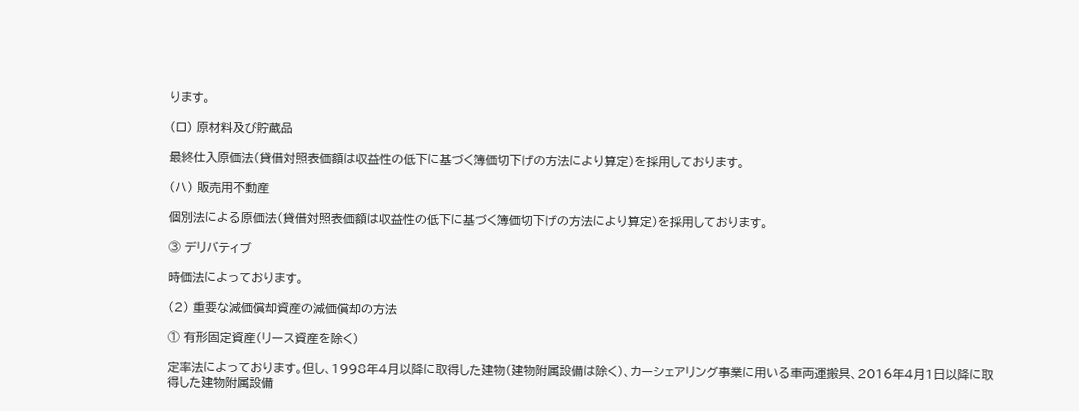ります。

(ロ) 原材料及び貯蔵品

最終仕入原価法(貸借対照表価額は収益性の低下に基づく簿価切下げの方法により算定)を採用しております。

(ハ) 販売用不動産

個別法による原価法(貸借対照表価額は収益性の低下に基づく簿価切下げの方法により算定)を採用しております。

③ デリバティブ

時価法によっております。

(2) 重要な減価償却資産の減価償却の方法

① 有形固定資産(リース資産を除く)

定率法によっております。但し、1998年4月以降に取得した建物(建物附属設備は除く)、カーシェアリング事業に用いる車両運搬具、2016年4月1日以降に取得した建物附属設備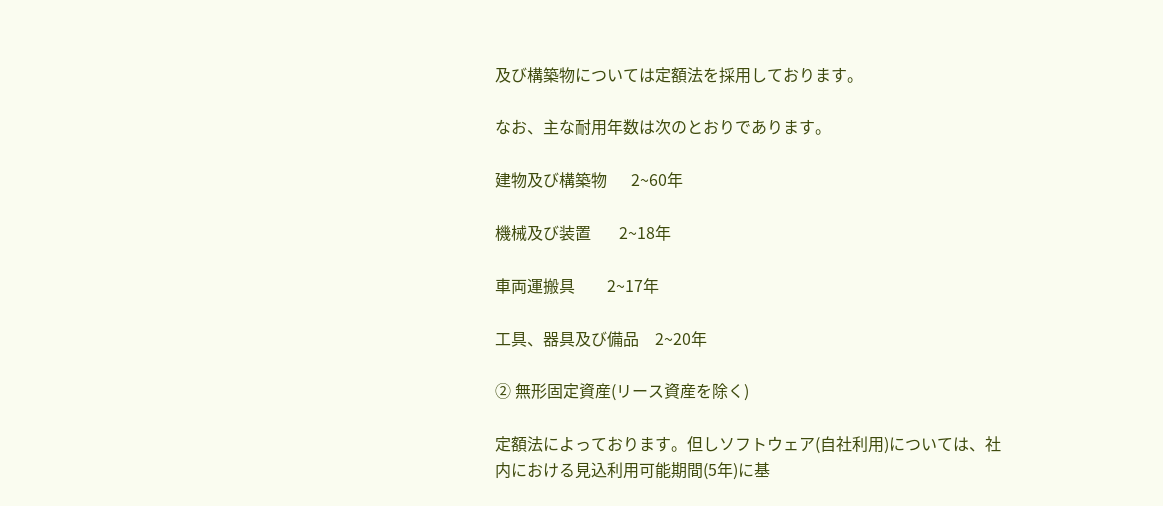及び構築物については定額法を採用しております。

なお、主な耐用年数は次のとおりであります。

建物及び構築物      2~60年

機械及び装置       2~18年

車両運搬具        2~17年

工具、器具及び備品    2~20年

② 無形固定資産(リース資産を除く)

定額法によっております。但しソフトウェア(自社利用)については、社内における見込利用可能期間(5年)に基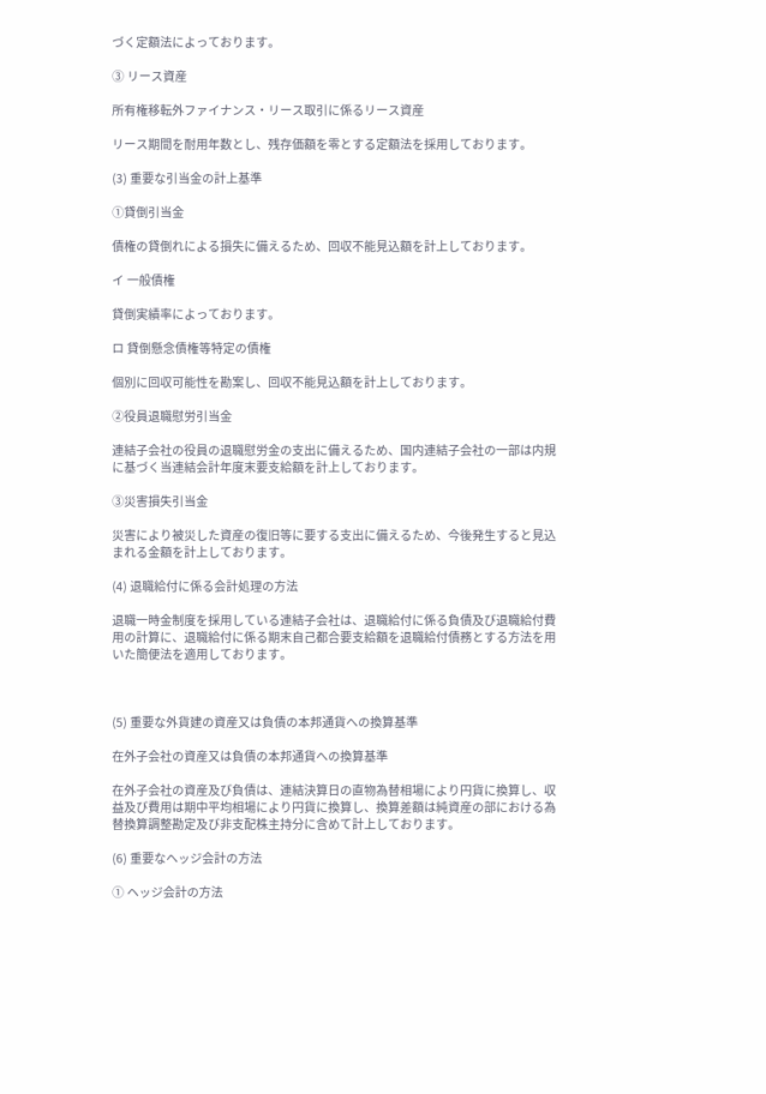づく定額法によっております。

③ リース資産

所有権移転外ファイナンス・リース取引に係るリース資産

リース期間を耐用年数とし、残存価額を零とする定額法を採用しております。

(3) 重要な引当金の計上基準

①貸倒引当金

債権の貸倒れによる損失に備えるため、回収不能見込額を計上しております。

イ 一般債権

貸倒実績率によっております。

ロ 貸倒懸念債権等特定の債権

個別に回収可能性を勘案し、回収不能見込額を計上しております。

②役員退職慰労引当金

連結子会社の役員の退職慰労金の支出に備えるため、国内連結子会社の一部は内規に基づく当連結会計年度末要支給額を計上しております。

③災害損失引当金

災害により被災した資産の復旧等に要する支出に備えるため、今後発生すると見込まれる金額を計上しております。

(4) 退職給付に係る会計処理の方法

退職一時金制度を採用している連結子会社は、退職給付に係る負債及び退職給付費用の計算に、退職給付に係る期末自己都合要支給額を退職給付債務とする方法を用いた簡便法を適用しております。



(5) 重要な外貨建の資産又は負債の本邦通貨への換算基準

在外子会社の資産又は負債の本邦通貨への換算基準

在外子会社の資産及び負債は、連結決算日の直物為替相場により円貨に換算し、収益及び費用は期中平均相場により円貨に換算し、換算差額は純資産の部における為替換算調整勘定及び非支配株主持分に含めて計上しております。

(6) 重要なヘッジ会計の方法

① ヘッジ会計の方法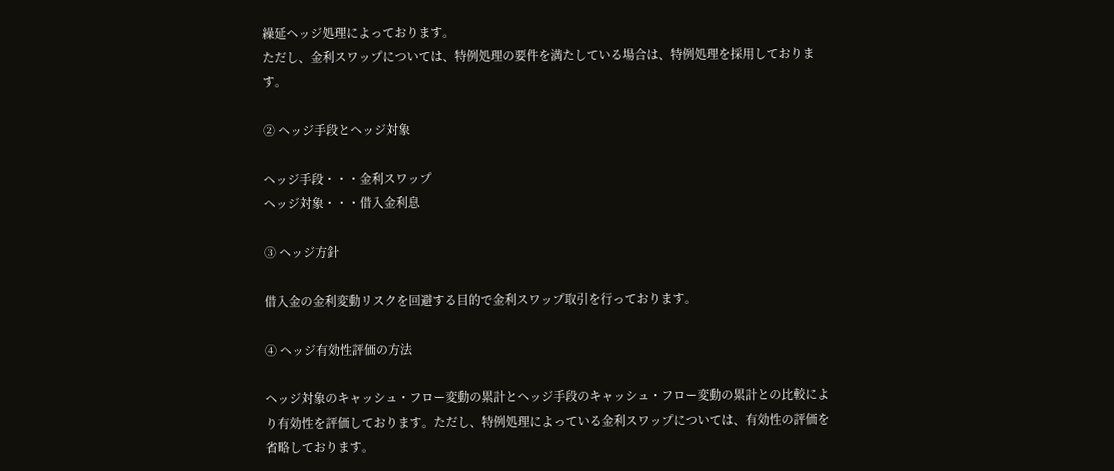繰延ヘッジ処理によっております。
ただし、金利スワップについては、特例処理の要件を満たしている場合は、特例処理を採用しております。

② ヘッジ手段とヘッジ対象

ヘッジ手段・・・金利スワップ
ヘッジ対象・・・借入金利息

③ ヘッジ方針

借入金の金利変動リスクを回避する目的で金利スワップ取引を行っております。

④ ヘッジ有効性評価の方法

ヘッジ対象のキャッシュ・フロー変動の累計とヘッジ手段のキャッシュ・フロー変動の累計との比較により有効性を評価しております。ただし、特例処理によっている金利スワップについては、有効性の評価を省略しております。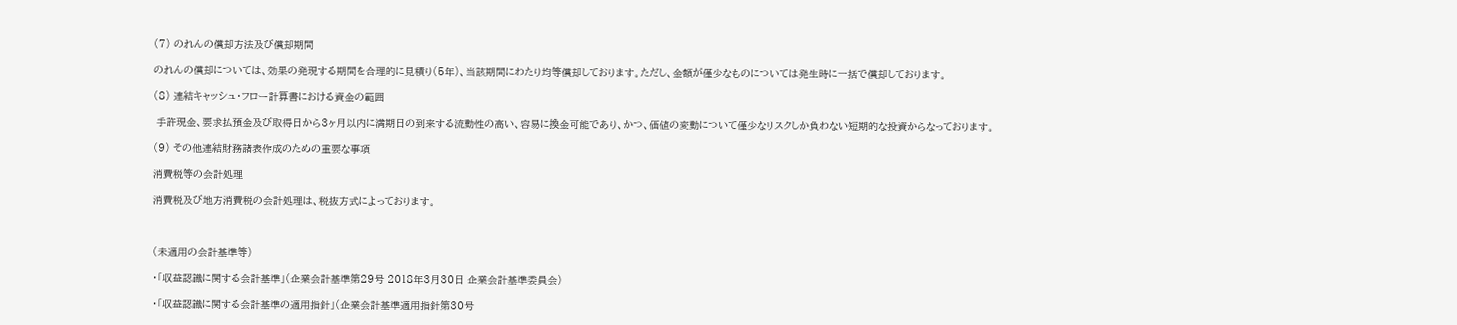(7) のれんの償却方法及び償却期間

のれんの償却については、効果の発現する期間を合理的に見積り(5年)、当該期間にわたり均等償却しております。ただし、金額が僅少なものについては発生時に一括で償却しております。

(8) 連結キャッシュ・フロー計算書における資金の範囲

 手許現金、要求払預金及び取得日から3ヶ月以内に満期日の到来する流動性の高い、容易に換金可能であり、かつ、価値の変動について僅少なリスクしか負わない短期的な投資からなっております。

(9) その他連結財務諸表作成のための重要な事項

消費税等の会計処理

消費税及び地方消費税の会計処理は、税抜方式によっております。



(未適用の会計基準等)

・「収益認識に関する会計基準」(企業会計基準第29号 2018年3月30日 企業会計基準委員会)

・「収益認識に関する会計基準の適用指針」(企業会計基準適用指針第30号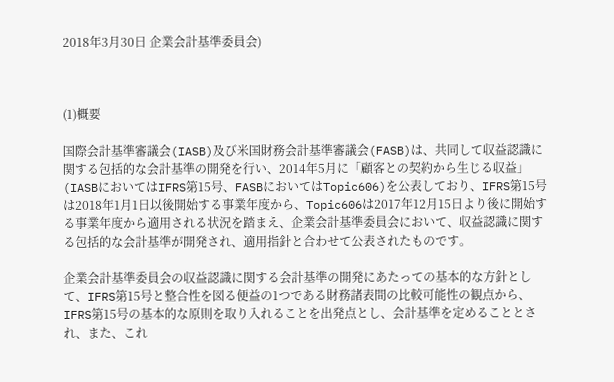2018年3月30日 企業会計基準委員会)



(1)概要

国際会計基準審議会(IASB)及び米国財務会計基準審議会(FASB)は、共同して収益認識に関する包括的な会計基準の開発を行い、2014年5月に「顧客との契約から生じる収益」(IASBにおいてはIFRS第15号、FASBにおいてはTopic606)を公表しており、IFRS第15号は2018年1月1日以後開始する事業年度から、Topic606は2017年12月15日より後に開始する事業年度から適用される状況を踏まえ、企業会計基準委員会において、収益認識に関する包括的な会計基準が開発され、適用指針と合わせて公表されたものです。

企業会計基準委員会の収益認識に関する会計基準の開発にあたっての基本的な方針として、IFRS第15号と整合性を図る便益の1つである財務諸表間の比較可能性の観点から、IFRS第15号の基本的な原則を取り入れることを出発点とし、会計基準を定めることとされ、また、これ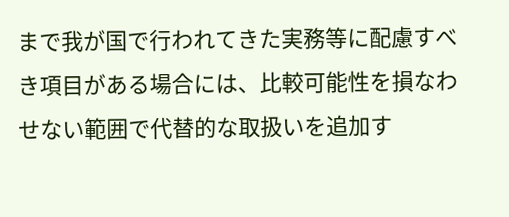まで我が国で行われてきた実務等に配慮すべき項目がある場合には、比較可能性を損なわせない範囲で代替的な取扱いを追加す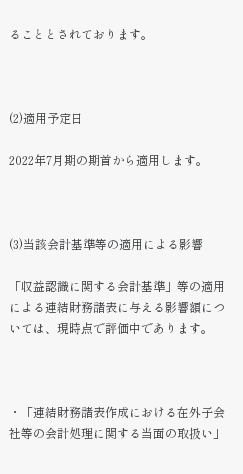ることとされております。



(2)適用予定日

2022年7月期の期首から適用します。



(3)当該会計基準等の適用による影響

「収益認識に関する会計基準」等の適用による連結財務諸表に与える影響額については、現時点で評価中であります。



・「連結財務諸表作成における在外子会社等の会計処理に関する当面の取扱い」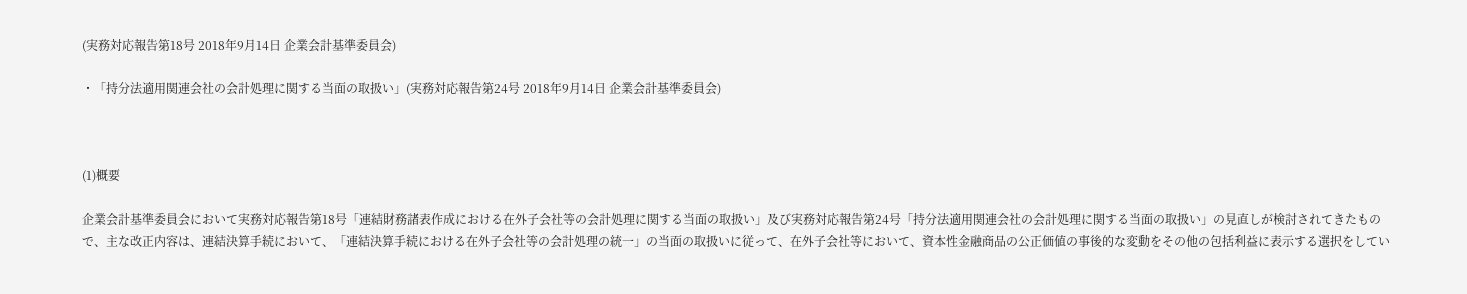(実務対応報告第18号 2018年9月14日 企業会計基準委員会)

・「持分法適用関連会社の会計処理に関する当面の取扱い」(実務対応報告第24号 2018年9月14日 企業会計基準委員会)



(1)概要

企業会計基準委員会において実務対応報告第18号「連結財務諸表作成における在外子会社等の会計処理に関する当面の取扱い」及び実務対応報告第24号「持分法適用関連会社の会計処理に関する当面の取扱い」の見直しが検討されてきたもので、主な改正内容は、連結決算手続において、「連結決算手続における在外子会社等の会計処理の統一」の当面の取扱いに従って、在外子会社等において、資本性金融商品の公正価値の事後的な変動をその他の包括利益に表示する選択をしてい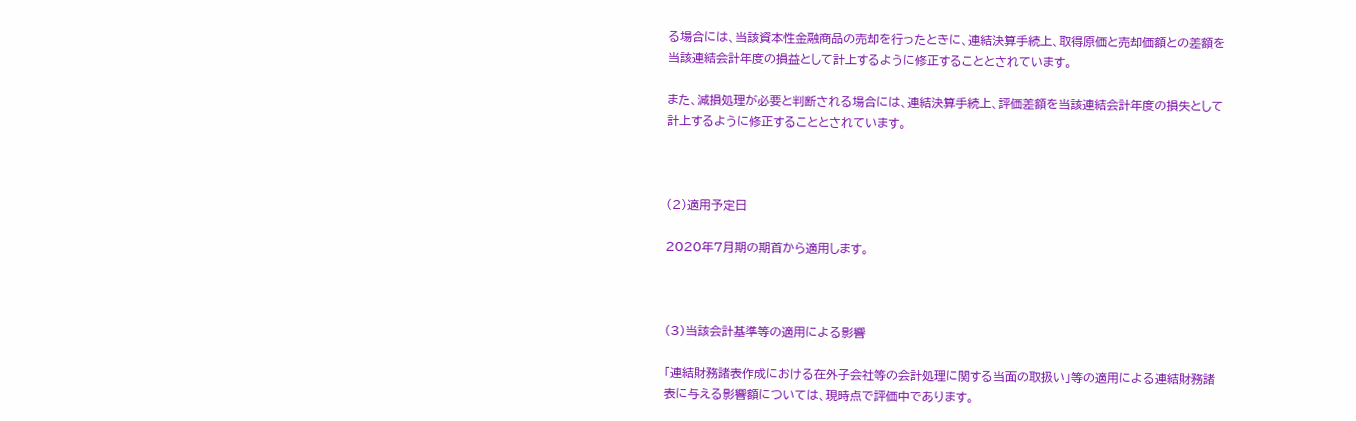る場合には、当該資本性金融商品の売却を行ったときに、連結決算手続上、取得原価と売却価額との差額を当該連結会計年度の損益として計上するように修正することとされています。

また、減損処理が必要と判断される場合には、連結決算手続上、評価差額を当該連結会計年度の損失として計上するように修正することとされています。



(2)適用予定日

2020年7月期の期首から適用します。



(3)当該会計基準等の適用による影響

「連結財務諸表作成における在外子会社等の会計処理に関する当面の取扱い」等の適用による連結財務諸表に与える影響額については、現時点で評価中であります。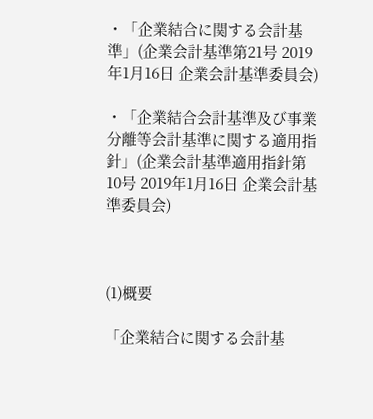・「企業結合に関する会計基準」(企業会計基準第21号 2019年1月16日 企業会計基準委員会)

・「企業結合会計基準及び事業分離等会計基準に関する適用指針」(企業会計基準適用指針第10号 2019年1月16日 企業会計基準委員会)



(1)概要

「企業結合に関する会計基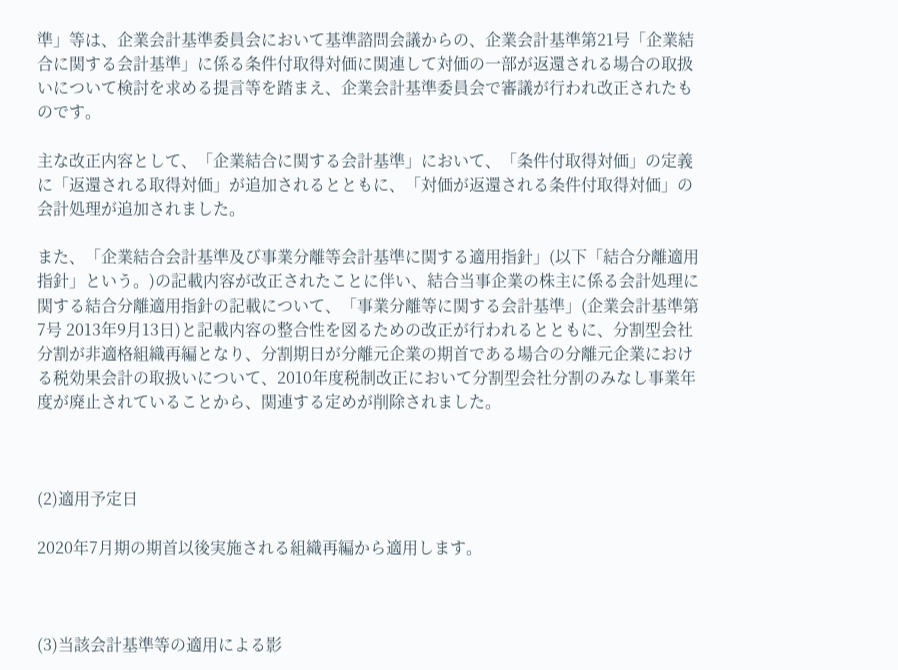準」等は、企業会計基準委員会において基準諮問会議からの、企業会計基準第21号「企業結合に関する会計基準」に係る条件付取得対価に関連して対価の一部が返還される場合の取扱いについて検討を求める提言等を踏まえ、企業会計基準委員会で審議が行われ改正されたものです。

主な改正内容として、「企業結合に関する会計基準」において、「条件付取得対価」の定義に「返還される取得対価」が追加されるとともに、「対価が返還される条件付取得対価」の会計処理が追加されました。

また、「企業結合会計基準及び事業分離等会計基準に関する適用指針」(以下「結合分離適用指針」という。)の記載内容が改正されたことに伴い、結合当事企業の株主に係る会計処理に関する結合分離適用指針の記載について、「事業分離等に関する会計基準」(企業会計基準第7号 2013年9月13日)と記載内容の整合性を図るための改正が行われるとともに、分割型会社分割が非適格組織再編となり、分割期日が分離元企業の期首である場合の分離元企業における税効果会計の取扱いについて、2010年度税制改正において分割型会社分割のみなし事業年度が廃止されていることから、関連する定めが削除されました。



(2)適用予定日

2020年7月期の期首以後実施される組織再編から適用します。



(3)当該会計基準等の適用による影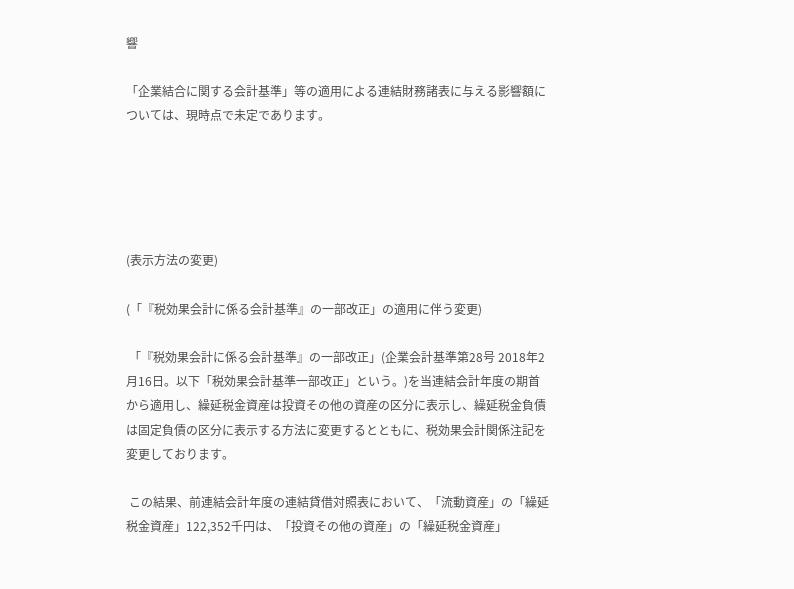響

「企業結合に関する会計基準」等の適用による連結財務諸表に与える影響額については、現時点で未定であります。





(表示方法の変更)

(「『税効果会計に係る会計基準』の一部改正」の適用に伴う変更)

 「『税効果会計に係る会計基準』の一部改正」(企業会計基準第28号 2018年2月16日。以下「税効果会計基準一部改正」という。)を当連結会計年度の期首から適用し、繰延税金資産は投資その他の資産の区分に表示し、繰延税金負債は固定負債の区分に表示する方法に変更するとともに、税効果会計関係注記を変更しております。

 この結果、前連結会計年度の連結貸借対照表において、「流動資産」の「繰延税金資産」122,352千円は、「投資その他の資産」の「繰延税金資産」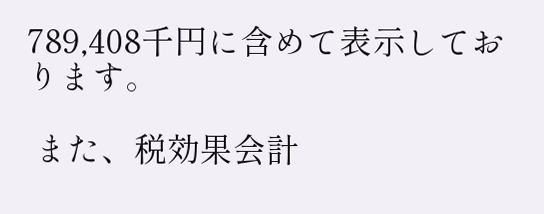789,408千円に含めて表示しております。

 また、税効果会計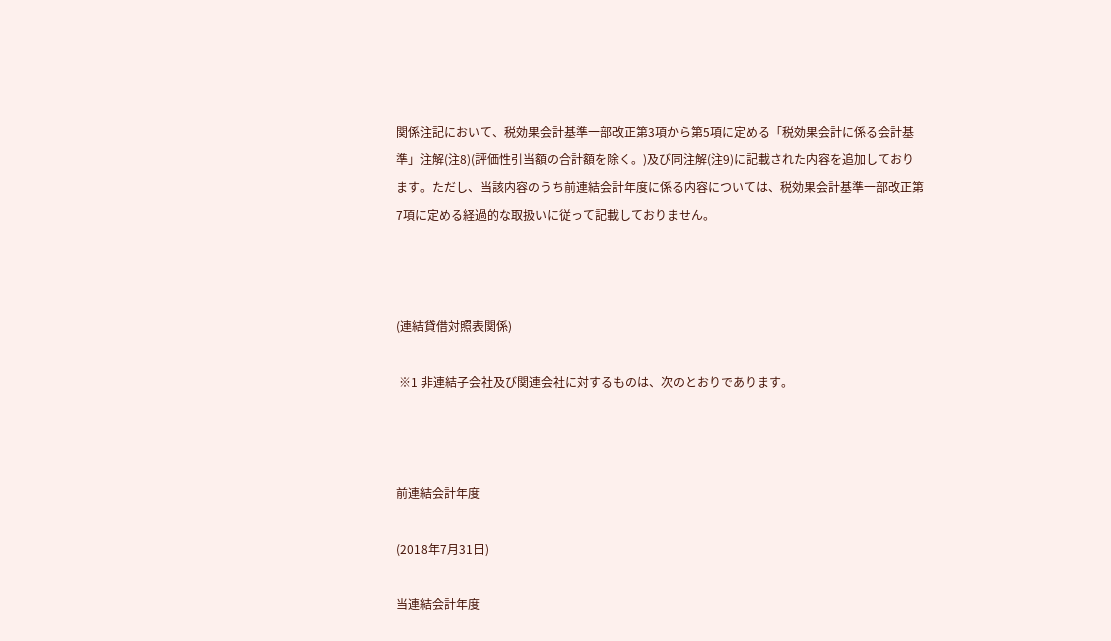関係注記において、税効果会計基準一部改正第3項から第5項に定める「税効果会計に係る会計基準」注解(注8)(評価性引当額の合計額を除く。)及び同注解(注9)に記載された内容を追加しております。ただし、当該内容のうち前連結会計年度に係る内容については、税効果会計基準一部改正第7項に定める経過的な取扱いに従って記載しておりません。



(連結貸借対照表関係)

 ※1 非連結子会社及び関連会社に対するものは、次のとおりであります。



前連結会計年度

(2018年7月31日)

当連結会計年度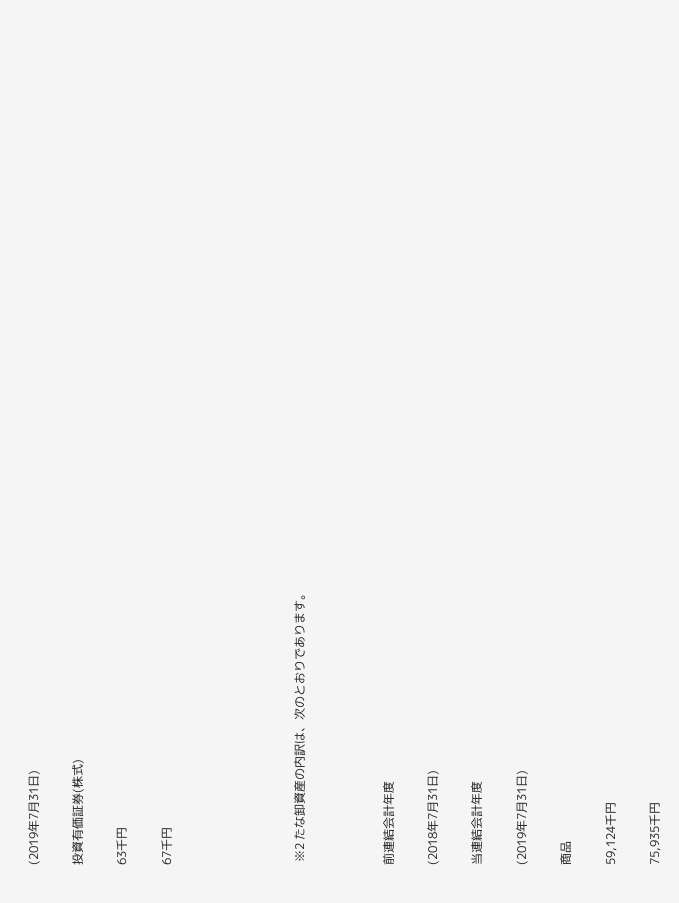(2019年7月31日)

投資有価証券(株式)

63千円

67千円





 ※2 たな卸資産の内訳は、次のとおりであります。



前連結会計年度

(2018年7月31日)

当連結会計年度

(2019年7月31日)

商品

59,124千円

75,935千円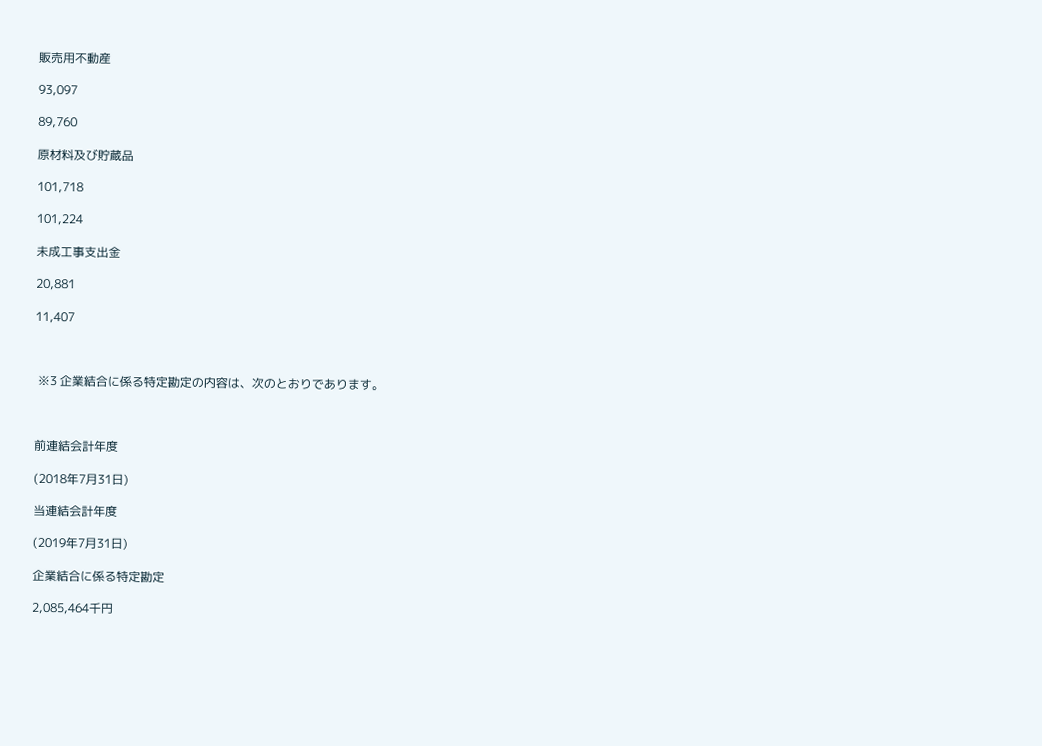販売用不動産

93,097

89,760

原材料及び貯蔵品

101,718

101,224

未成工事支出金

20,881

11,407



 ※3 企業結合に係る特定勘定の内容は、次のとおりであります。



前連結会計年度

(2018年7月31日)

当連結会計年度

(2019年7月31日)

企業結合に係る特定勘定

2,085,464千円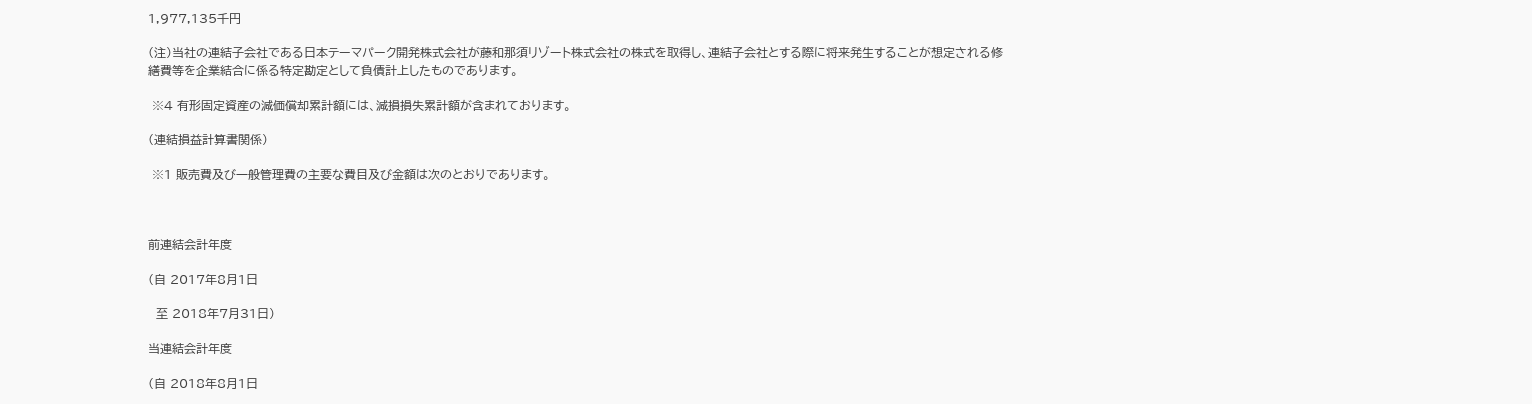1,977,135千円

(注)当社の連結子会社である日本テーマパーク開発株式会社が藤和那須リゾート株式会社の株式を取得し、連結子会社とする際に将来発生することが想定される修繕費等を企業結合に係る特定勘定として負債計上したものであります。

 ※4 有形固定資産の減価償却累計額には、減損損失累計額が含まれております。

(連結損益計算書関係)

 ※1 販売費及び一般管理費の主要な費目及び金額は次のとおりであります。



前連結会計年度

(自 2017年8月1日

  至 2018年7月31日)

当連結会計年度

(自 2018年8月1日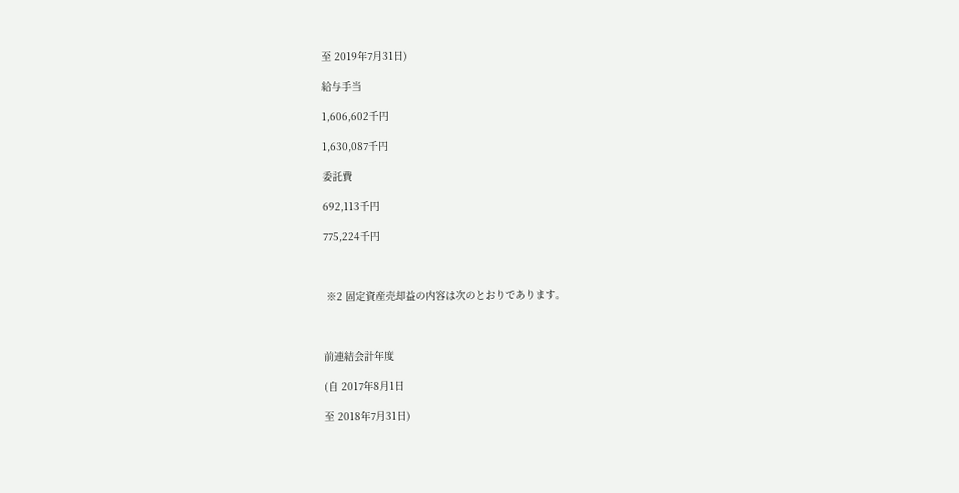至 2019年7月31日)

給与手当

1,606,602千円

1,630,087千円

委託費

692,113千円

775,224千円



 ※2 固定資産売却益の内容は次のとおりであります。



前連結会計年度

(自 2017年8月1日

至 2018年7月31日)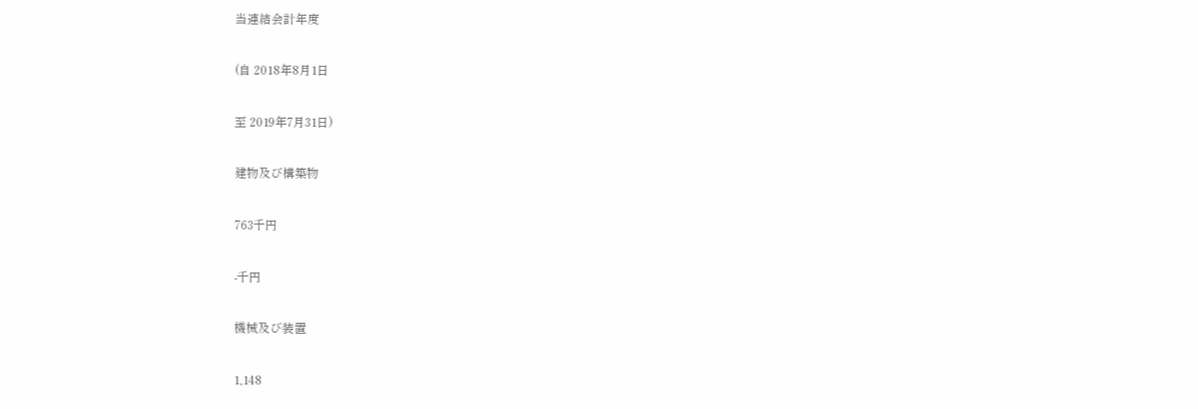当連結会計年度

(自 2018年8月1日

至 2019年7月31日)

建物及び構築物

763千円

-千円

機械及び装置

1,148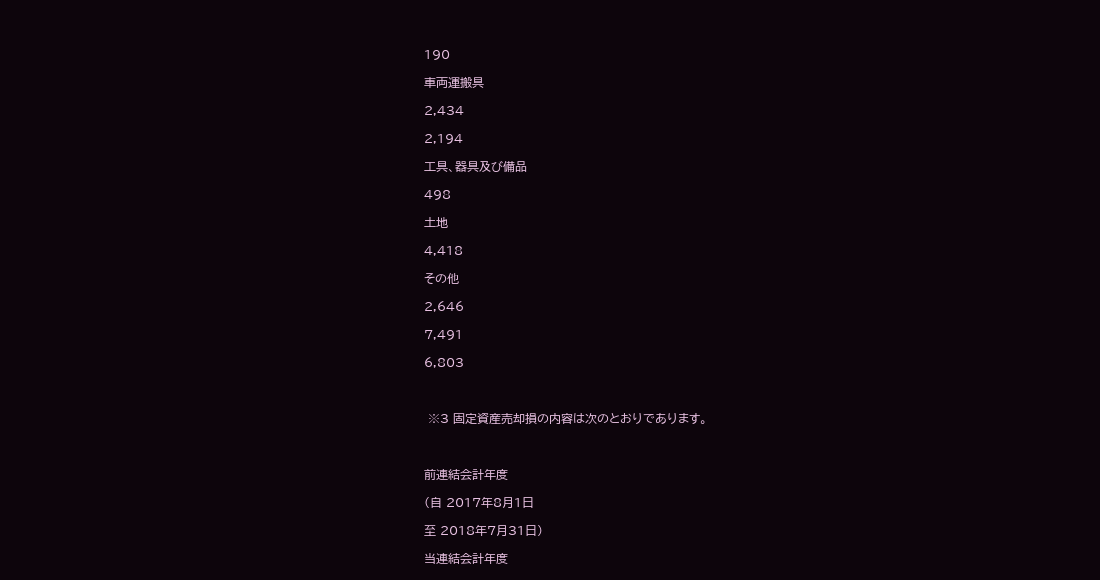190

車両運搬具

2,434

2,194

工具、器具及び備品

498

土地

4,418

その他

2,646

7,491

6,803



 ※3 固定資産売却損の内容は次のとおりであります。



前連結会計年度

(自 2017年8月1日

至 2018年7月31日)

当連結会計年度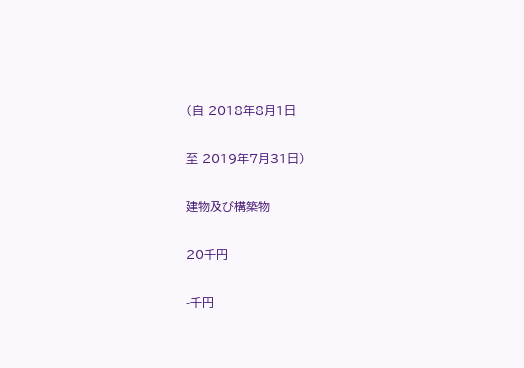(自 2018年8月1日

至 2019年7月31日)

建物及び構築物

20千円

-千円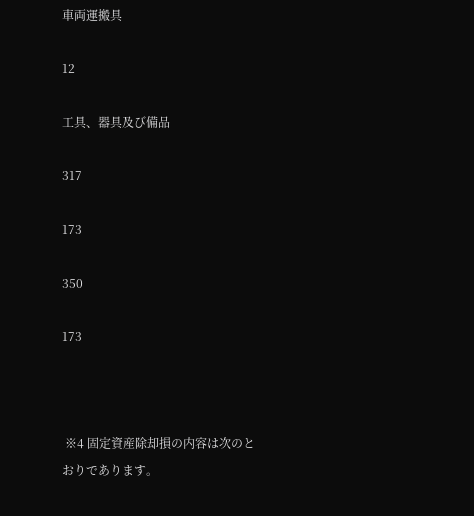車両運搬具

12

工具、器具及び備品

317

173

350

173



 ※4 固定資産除却損の内容は次のとおりであります。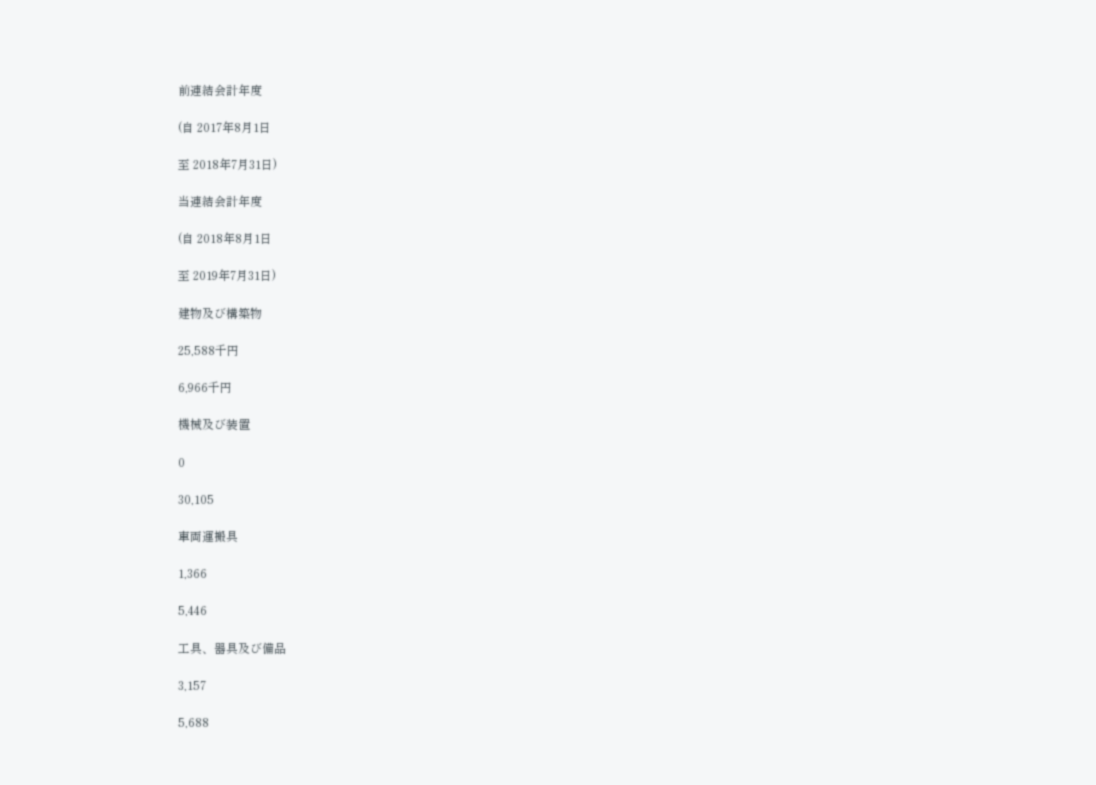前連結会計年度

(自 2017年8月1日

至 2018年7月31日)

当連結会計年度

(自 2018年8月1日

至 2019年7月31日)

建物及び構築物

25,588千円

6,966千円

機械及び装置

0

30,105

車両運搬具

1,366

5,446

工具、器具及び備品

3,157

5,688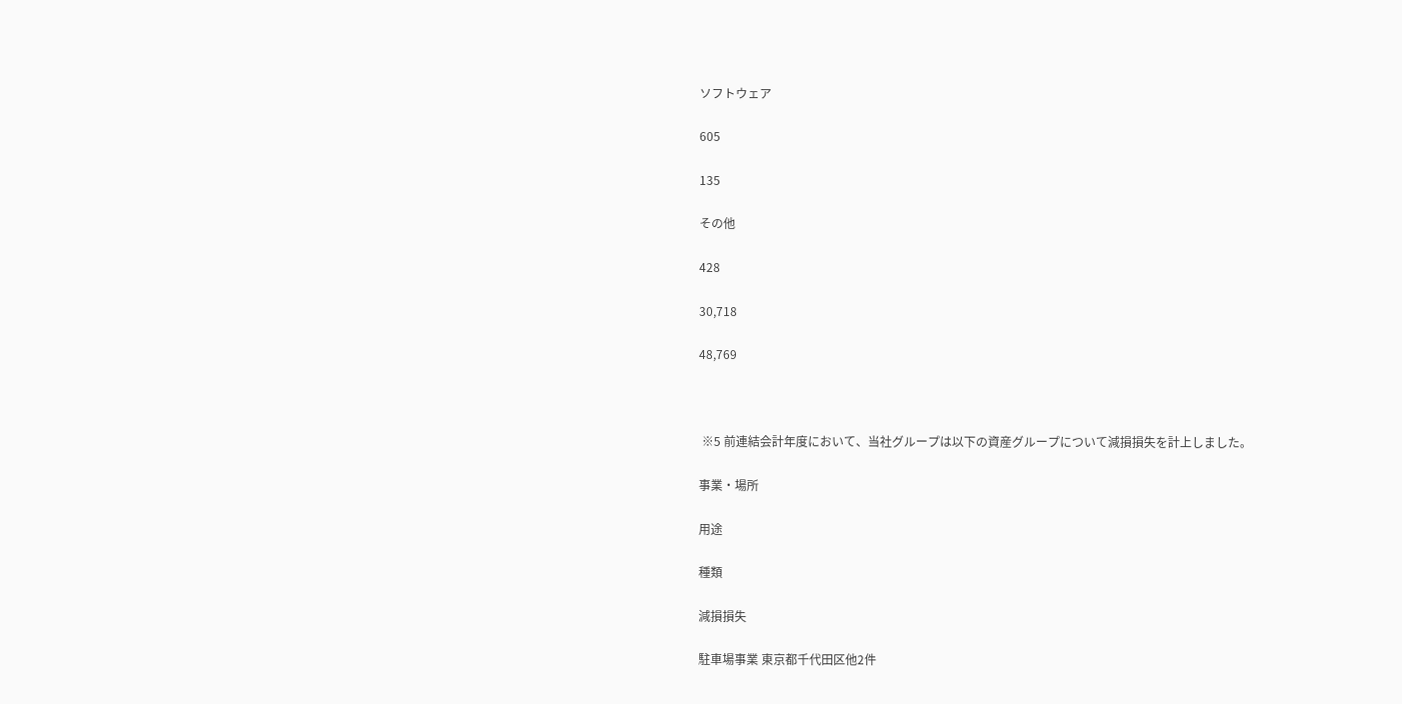ソフトウェア

605

135

その他

428

30,718

48,769



 ※5 前連結会計年度において、当社グループは以下の資産グループについて減損損失を計上しました。

事業・場所

用途

種類

減損損失

駐車場事業 東京都千代田区他2件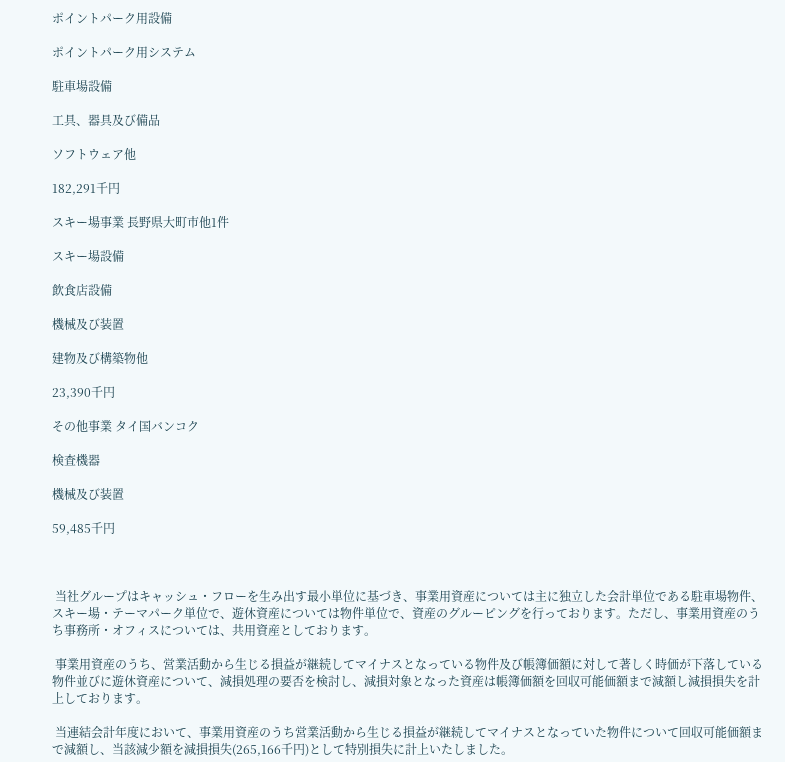ポイントパーク用設備

ポイントパーク用システム

駐車場設備

工具、器具及び備品

ソフトウェア他

182,291千円

スキー場事業 長野県大町市他1件

スキー場設備

飲食店設備

機械及び装置

建物及び構築物他

23,390千円

その他事業 タイ国バンコク

検査機器

機械及び装置

59,485千円



 当社グループはキャッシュ・フローを生み出す最小単位に基づき、事業用資産については主に独立した会計単位である駐車場物件、スキー場・テーマパーク単位で、遊休資産については物件単位で、資産のグルーピングを行っております。ただし、事業用資産のうち事務所・オフィスについては、共用資産としております。

 事業用資産のうち、営業活動から生じる損益が継続してマイナスとなっている物件及び帳簿価額に対して著しく時価が下落している物件並びに遊休資産について、減損処理の要否を検討し、減損対象となった資産は帳簿価額を回収可能価額まで減額し減損損失を計上しております。

 当連結会計年度において、事業用資産のうち営業活動から生じる損益が継続してマイナスとなっていた物件について回収可能価額まで減額し、当該減少額を減損損失(265,166千円)として特別損失に計上いたしました。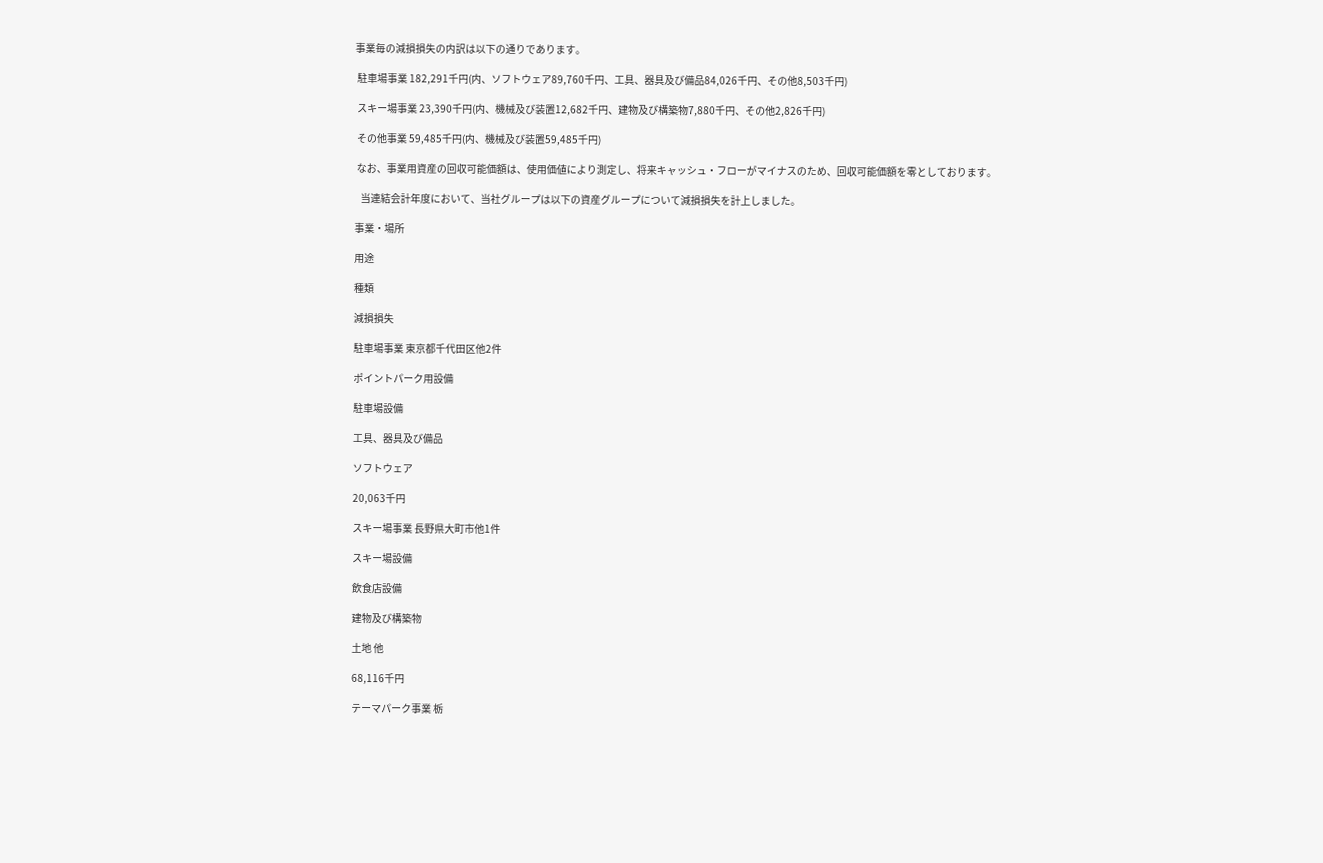事業毎の減損損失の内訳は以下の通りであります。

 駐車場事業 182,291千円(内、ソフトウェア89,760千円、工具、器具及び備品84,026千円、その他8,503千円)

 スキー場事業 23,390千円(内、機械及び装置12,682千円、建物及び構築物7,880千円、その他2,826千円)

 その他事業 59,485千円(内、機械及び装置59,485千円)

 なお、事業用資産の回収可能価額は、使用価値により測定し、将来キャッシュ・フローがマイナスのため、回収可能価額を零としております。

   当連結会計年度において、当社グループは以下の資産グループについて減損損失を計上しました。

事業・場所

用途

種類

減損損失

駐車場事業 東京都千代田区他2件

ポイントパーク用設備

駐車場設備

工具、器具及び備品

ソフトウェア

20,063千円

スキー場事業 長野県大町市他1件

スキー場設備

飲食店設備

建物及び構築物

土地 他

68,116千円

テーマパーク事業 栃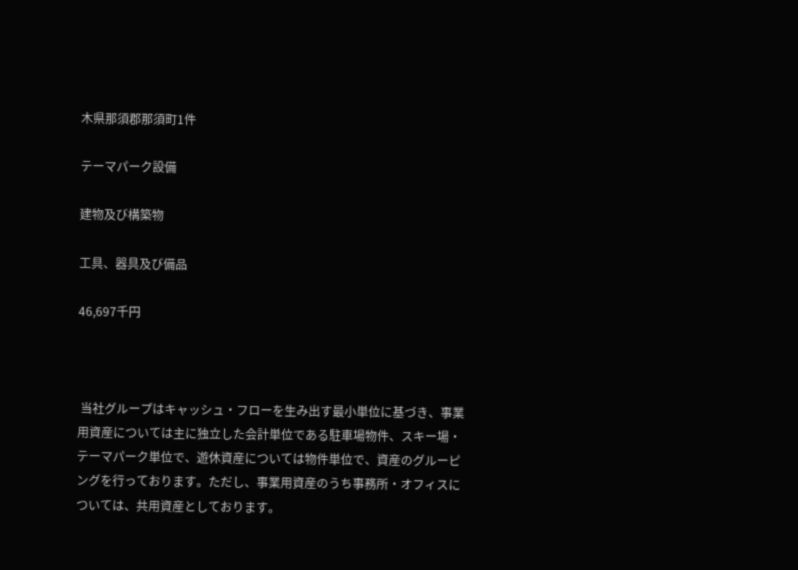木県那須郡那須町1件

テーマパーク設備

建物及び構築物

工具、器具及び備品

46,697千円



 当社グループはキャッシュ・フローを生み出す最小単位に基づき、事業用資産については主に独立した会計単位である駐車場物件、スキー場・テーマパーク単位で、遊休資産については物件単位で、資産のグルーピングを行っております。ただし、事業用資産のうち事務所・オフィスについては、共用資産としております。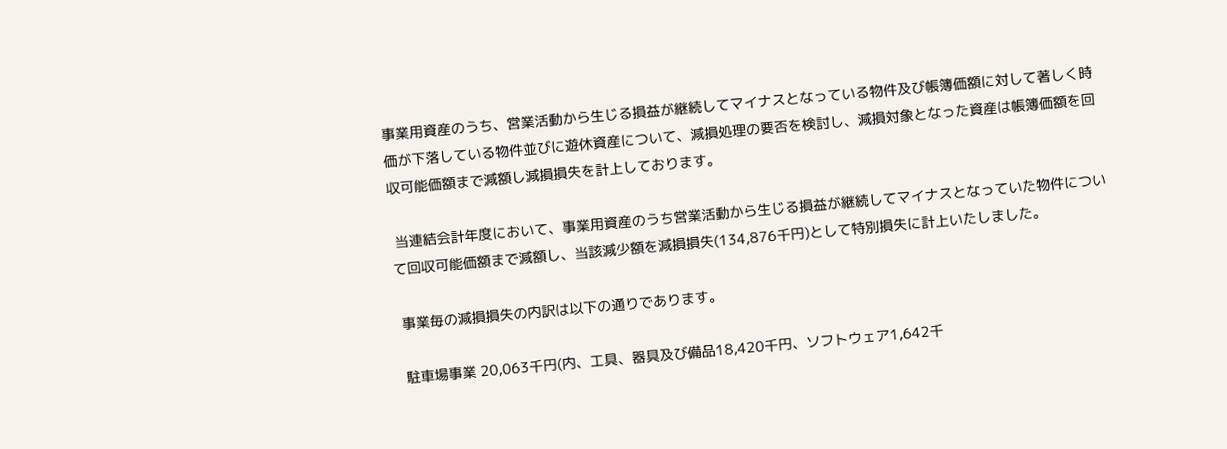事業用資産のうち、営業活動から生じる損益が継続してマイナスとなっている物件及び帳簿価額に対して著しく時価が下落している物件並びに遊休資産について、減損処理の要否を検討し、減損対象となった資産は帳簿価額を回収可能価額まで減額し減損損失を計上しております。

 当連結会計年度において、事業用資産のうち営業活動から生じる損益が継続してマイナスとなっていた物件について回収可能価額まで減額し、当該減少額を減損損失(134,876千円)として特別損失に計上いたしました。

 事業毎の減損損失の内訳は以下の通りであります。

 駐車場事業 20,063千円(内、工具、器具及び備品18,420千円、ソフトウェア1,642千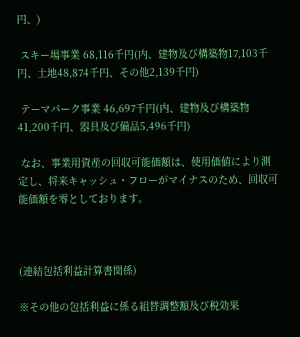円、)

 スキー場事業 68,116千円(内、建物及び構築物17,103千円、土地48,874千円、その他2,139千円)

 テーマパーク事業 46,697千円(内、建物及び構築物41,200千円、器具及び備品5,496千円)

 なお、事業用資産の回収可能価額は、使用価値により測定し、将来キャッシュ・フローがマイナスのため、回収可能価額を零としております。



(連結包括利益計算書関係)

※その他の包括利益に係る組替調整額及び税効果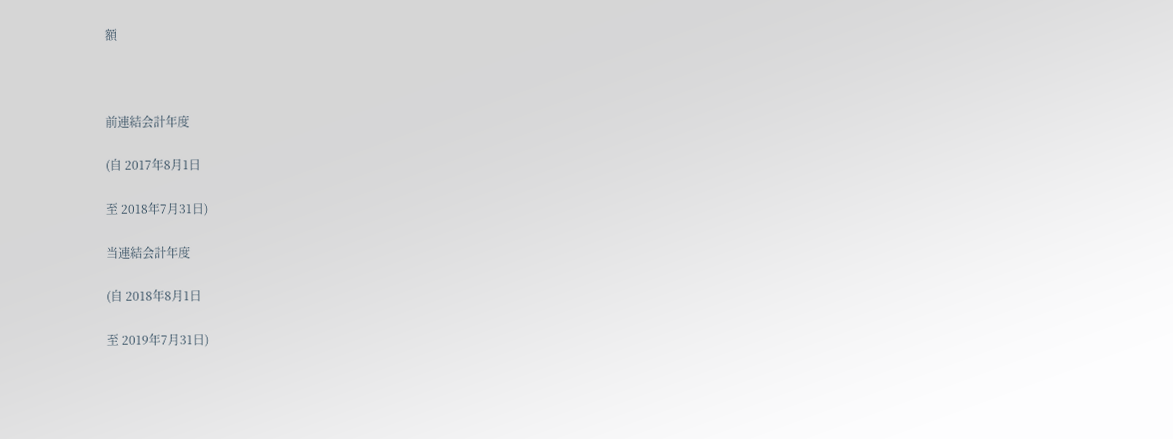額



前連結会計年度

(自 2017年8月1日

至 2018年7月31日)

当連結会計年度

(自 2018年8月1日

至 2019年7月31日)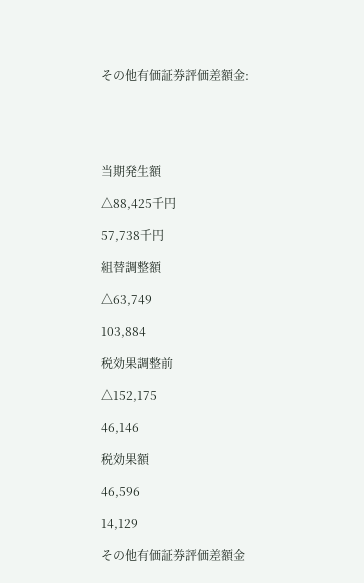その他有価証券評価差額金:





当期発生額

△88,425千円

57,738千円

組替調整額

△63,749

103,884

税効果調整前

△152,175

46,146

税効果額

46,596

14,129

その他有価証券評価差額金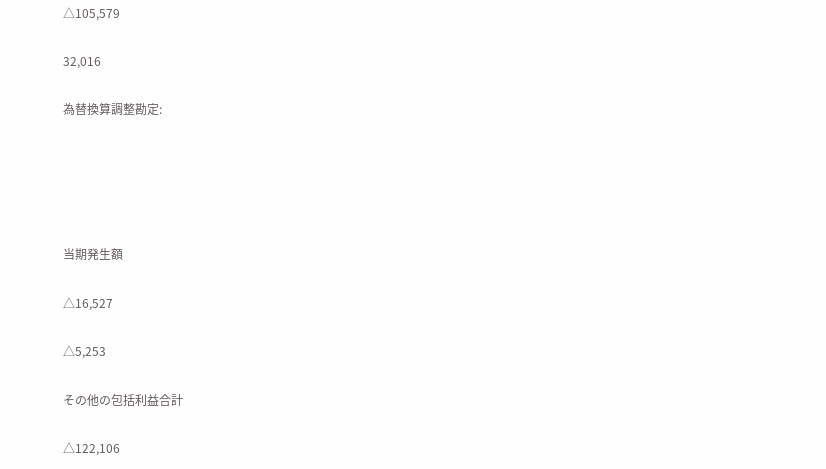△105,579

32,016

為替換算調整勘定:





当期発生額

△16,527

△5,253

その他の包括利益合計

△122,106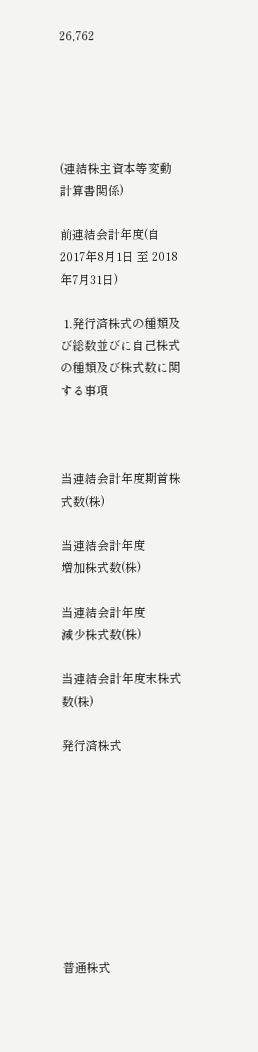26,762





(連結株主資本等変動計算書関係)

前連結会計年度(自 2017年8月1日 至 2018年7月31日)

 1.発行済株式の種類及び総数並びに自己株式の種類及び株式数に関する事項



当連結会計年度期首株式数(株)

当連結会計年度
増加株式数(株)

当連結会計年度
減少株式数(株)

当連結会計年度末株式数(株)

発行済株式









普通株式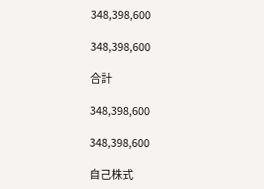348,398,600

348,398,600

合計

348,398,600

348,398,600

自己株式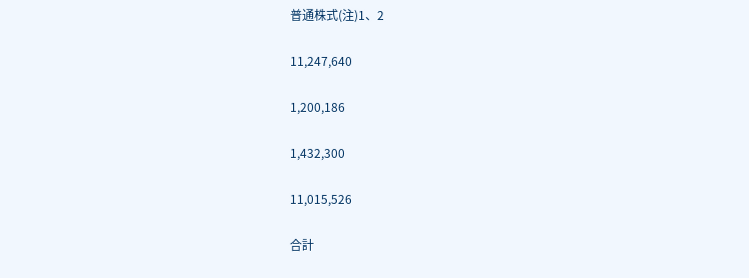普通株式(注)1、2

11,247,640

1,200,186

1,432,300

11,015,526

合計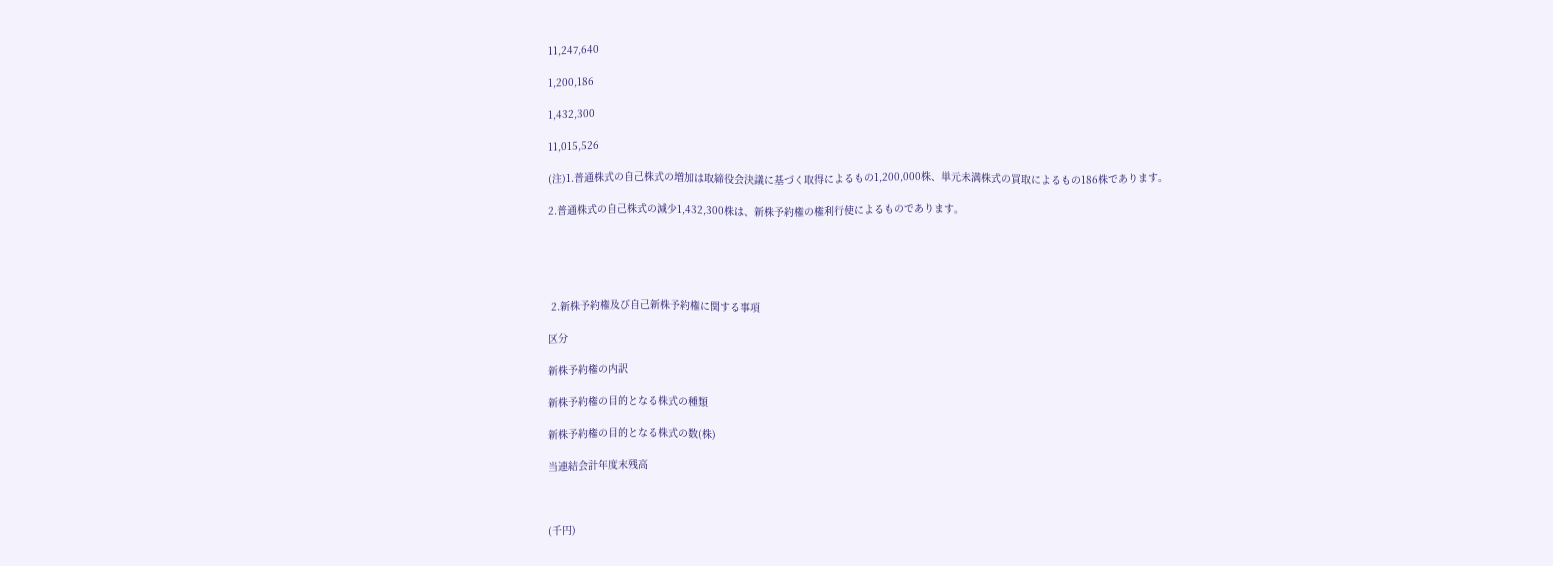11,247,640

1,200,186

1,432,300

11,015,526

(注)1.普通株式の自己株式の増加は取締役会決議に基づく取得によるもの1,200,000株、単元未満株式の買取によるもの186株であります。

2.普通株式の自己株式の減少1,432,300株は、新株予約権の権利行使によるものであります。





 2.新株予約権及び自己新株予約権に関する事項

区分

新株予約権の内訳

新株予約権の目的となる株式の種類

新株予約権の目的となる株式の数(株)

当連結会計年度末残高



(千円)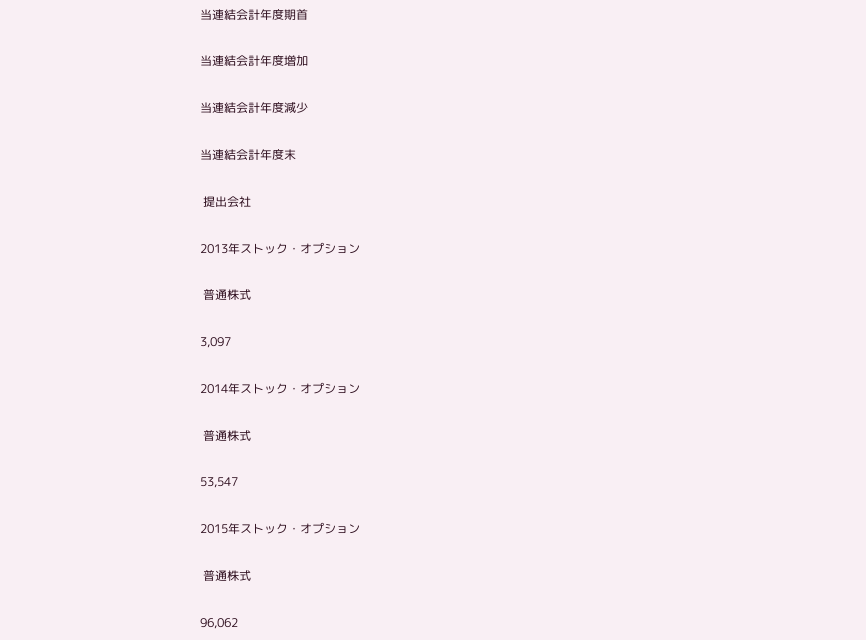当連結会計年度期首

当連結会計年度増加

当連結会計年度減少

当連結会計年度末

 提出会社

2013年ストック・オプション

 普通株式

3,097

2014年ストック・オプション

 普通株式

53,547

2015年ストック・オプション

 普通株式

96,062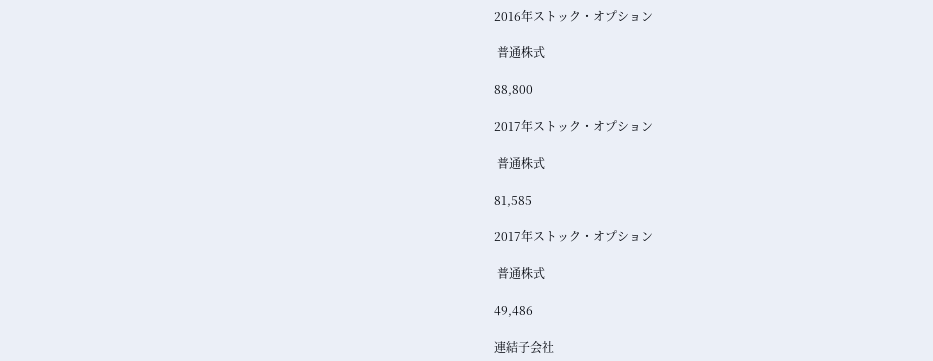2016年ストック・オプション

 普通株式

88,800

2017年ストック・オプション

 普通株式

81,585

2017年ストック・オプション

 普通株式

49,486

連結子会社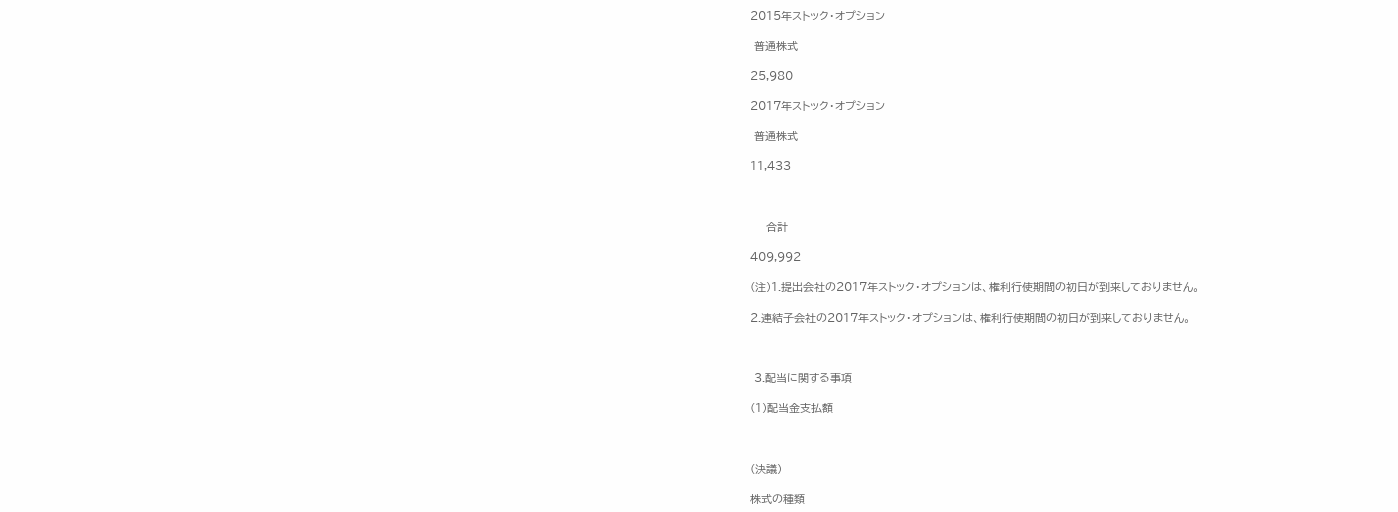2015年ストック・オプション

 普通株式

25,980

2017年ストック・オプション

 普通株式

11,433



    合計

409,992

(注)1.提出会社の2017年ストック・オプションは、権利行使期間の初日が到来しておりません。

2.連結子会社の2017年ストック・オプションは、権利行使期間の初日が到来しておりません。



 3.配当に関する事項

(1)配当金支払額



(決議)

株式の種類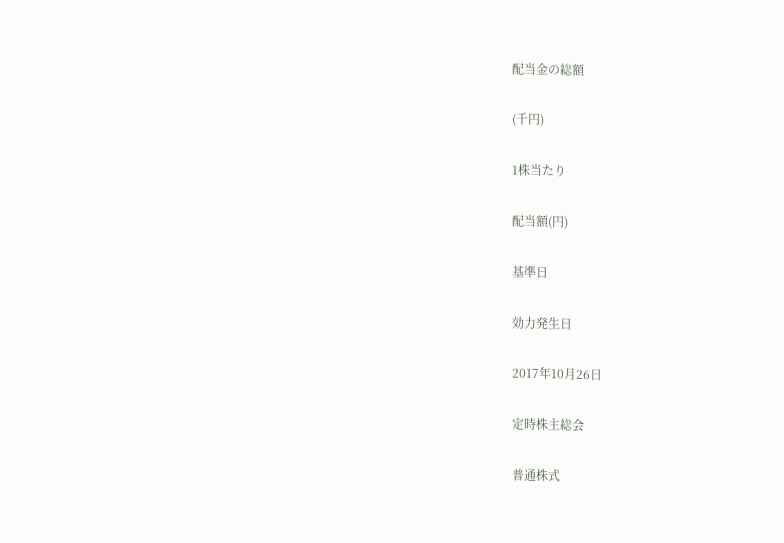配当金の総額

(千円)

1株当たり

配当額(円)

基準日

効力発生日

2017年10月26日

定時株主総会

普通株式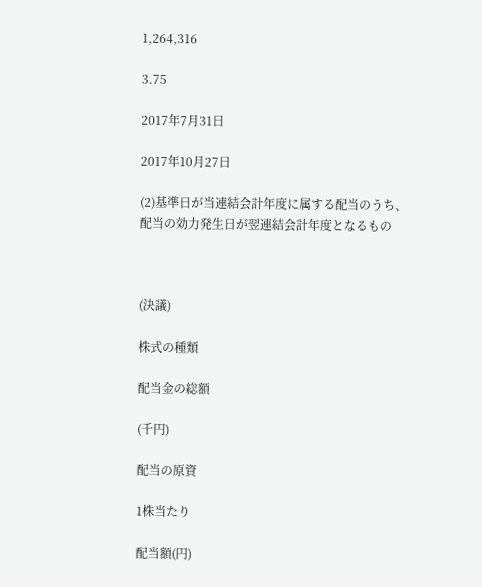1,264,316

3.75

2017年7月31日

2017年10月27日

(2)基準日が当連結会計年度に属する配当のうち、配当の効力発生日が翌連結会計年度となるもの



(決議)

株式の種類

配当金の総額

(千円)

配当の原資

1株当たり

配当額(円)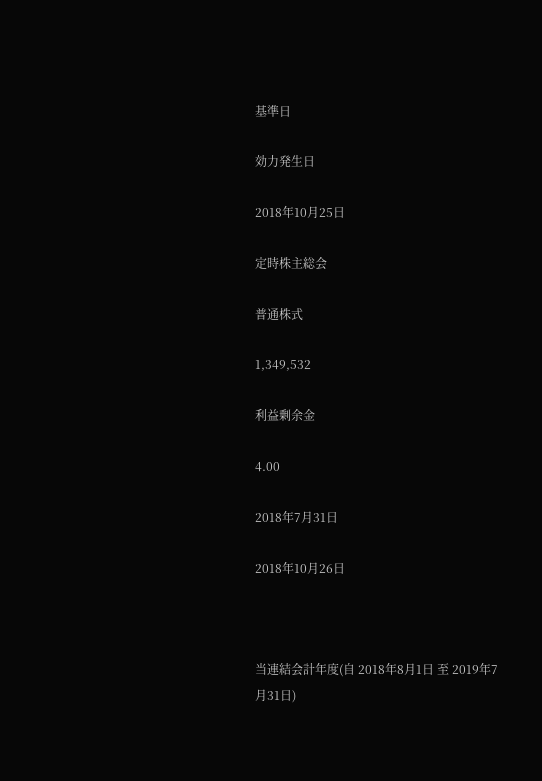基準日

効力発生日

2018年10月25日

定時株主総会

普通株式

1,349,532

利益剰余金

4.00

2018年7月31日

2018年10月26日



当連結会計年度(自 2018年8月1日 至 2019年7月31日)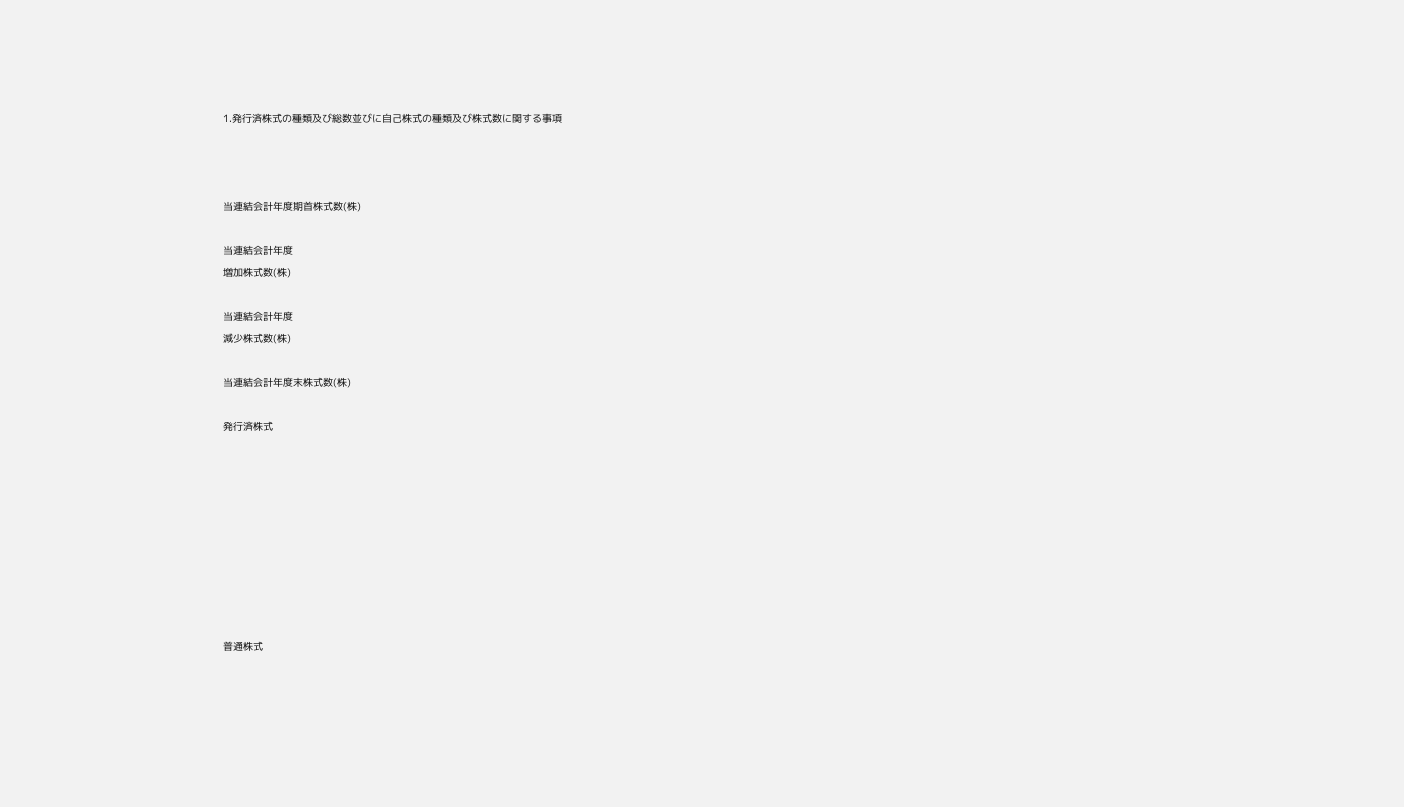1.発行済株式の種類及び総数並びに自己株式の種類及び株式数に関する事項



当連結会計年度期首株式数(株)

当連結会計年度
増加株式数(株)

当連結会計年度
減少株式数(株)

当連結会計年度末株式数(株)

発行済株式









普通株式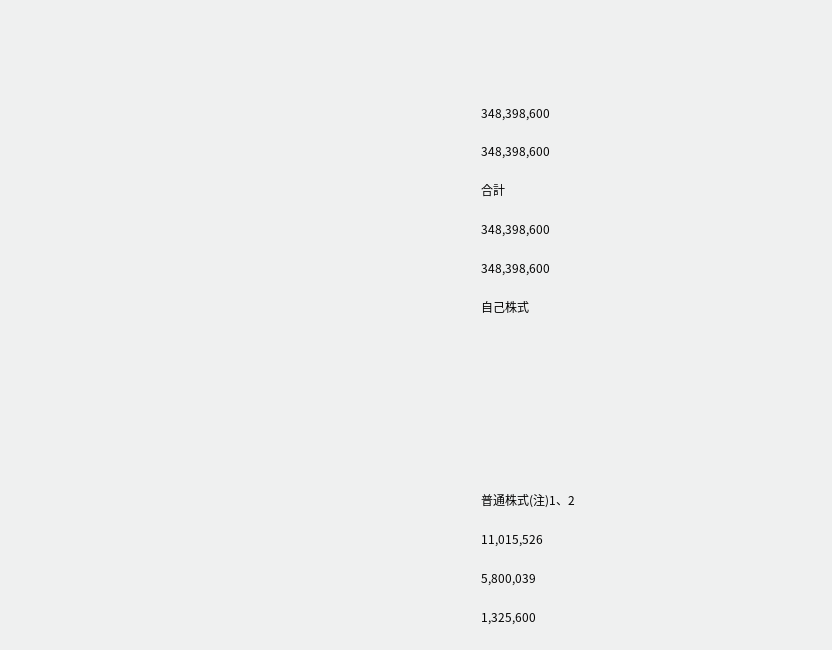348,398,600

348,398,600

合計

348,398,600

348,398,600

自己株式









普通株式(注)1、2

11,015,526

5,800,039

1,325,600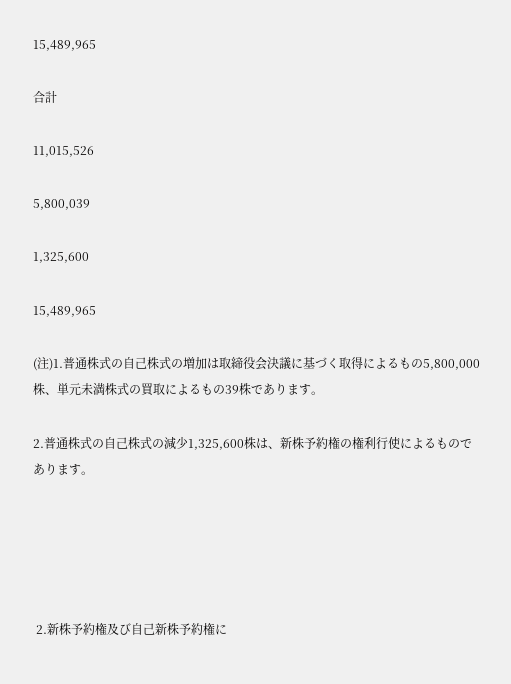15,489,965

合計

11,015,526

5,800,039

1,325,600

15,489,965

(注)1.普通株式の自己株式の増加は取締役会決議に基づく取得によるもの5,800,000株、単元未満株式の買取によるもの39株であります。

2.普通株式の自己株式の減少1,325,600株は、新株予約権の権利行使によるものであります。





 2.新株予約権及び自己新株予約権に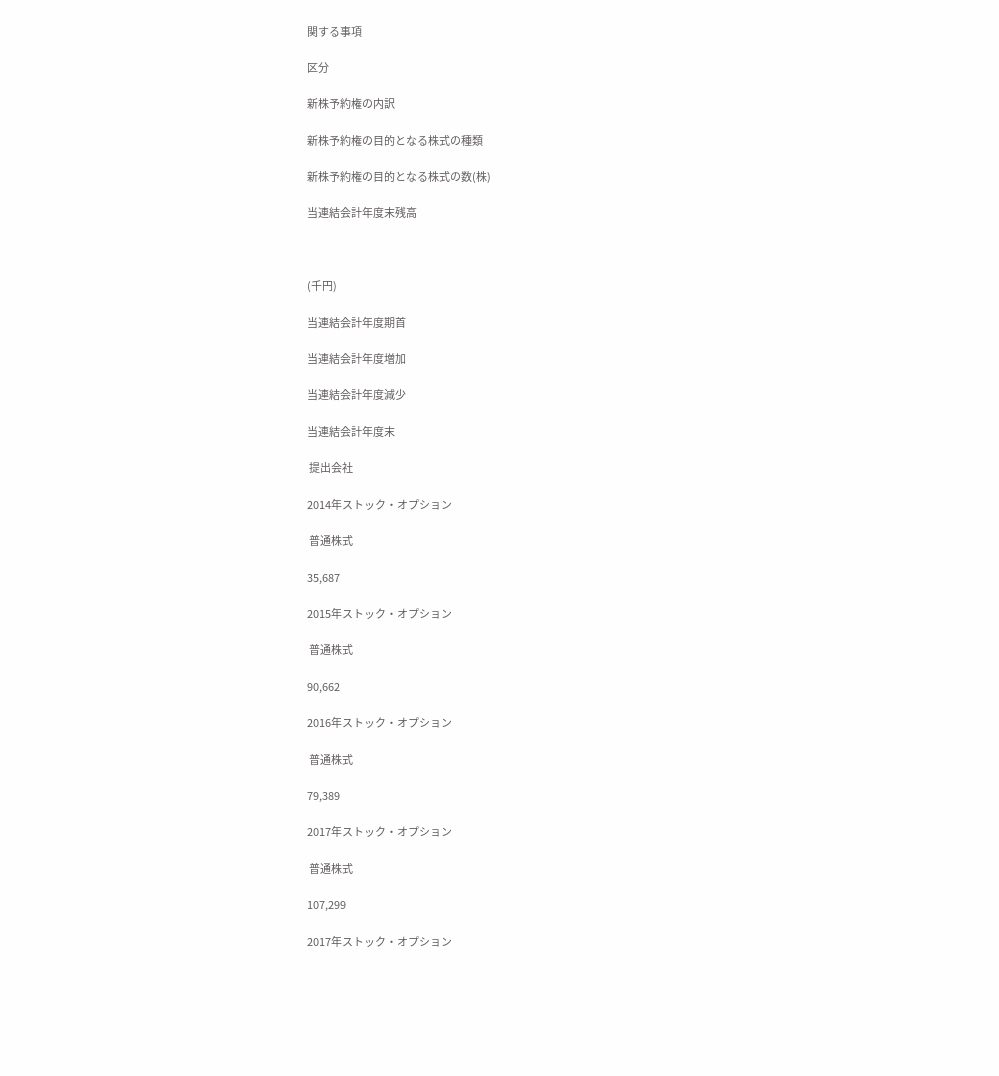関する事項

区分

新株予約権の内訳

新株予約権の目的となる株式の種類

新株予約権の目的となる株式の数(株)

当連結会計年度末残高



(千円)

当連結会計年度期首

当連結会計年度増加

当連結会計年度減少

当連結会計年度末

 提出会社

2014年ストック・オプション

 普通株式

35,687

2015年ストック・オプション

 普通株式

90,662

2016年ストック・オプション

 普通株式

79,389

2017年ストック・オプション

 普通株式

107,299

2017年ストック・オプション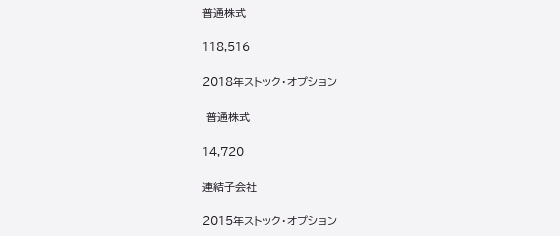普通株式

118,516

2018年ストック・オプション

 普通株式

14,720

連結子会社

2015年ストック・オプション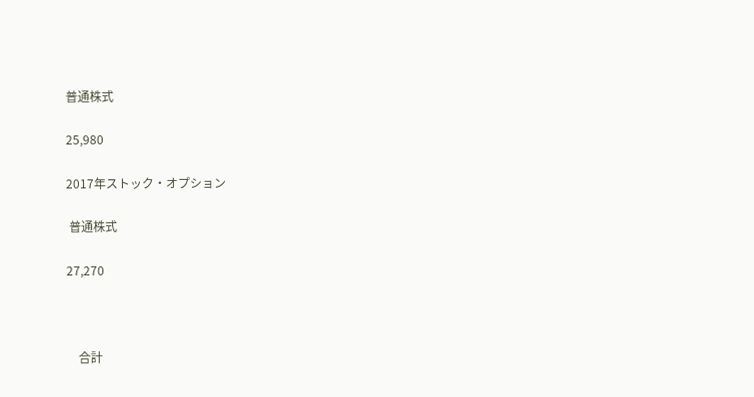普通株式

25,980

2017年ストック・オプション

 普通株式

27,270



    合計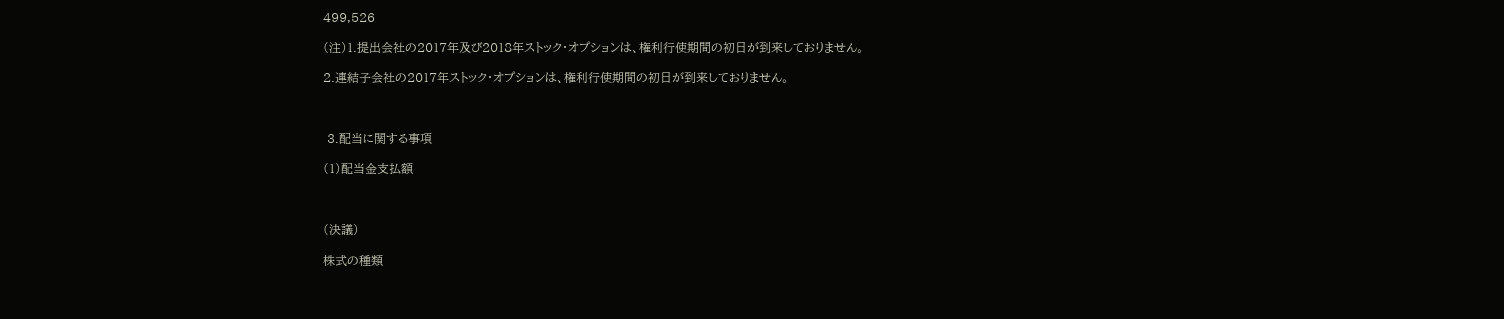499,526

(注)1.提出会社の2017年及び2018年ストック・オプションは、権利行使期間の初日が到来しておりません。

2.連結子会社の2017年ストック・オプションは、権利行使期間の初日が到来しておりません。



 3.配当に関する事項

(1)配当金支払額



(決議)

株式の種類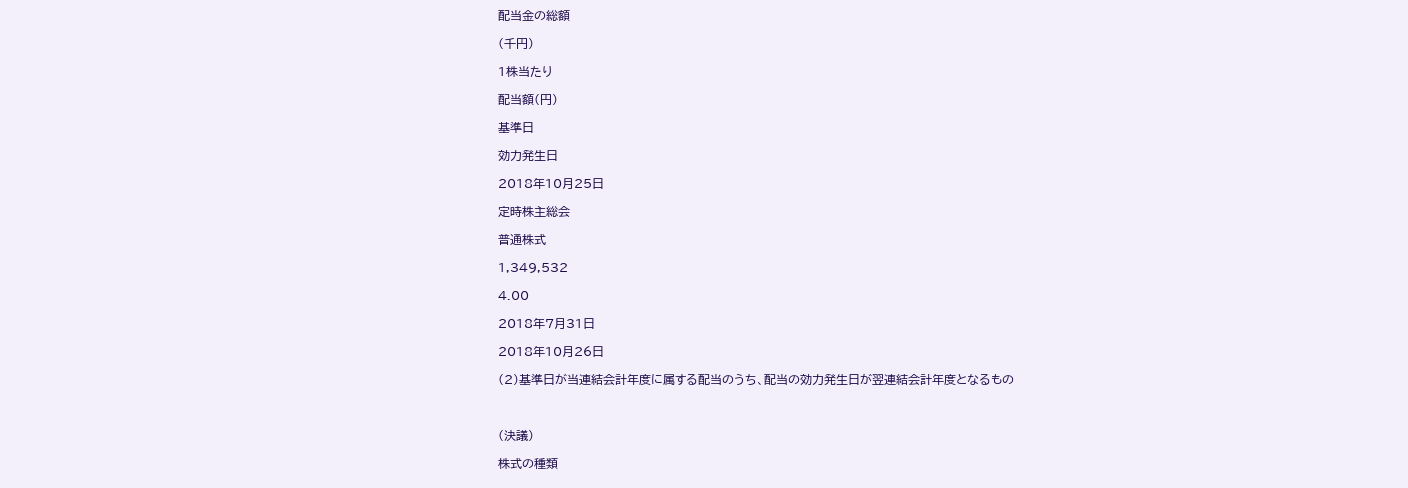配当金の総額

(千円)

1株当たり

配当額(円)

基準日

効力発生日

2018年10月25日

定時株主総会

普通株式

1,349,532

4.00

2018年7月31日

2018年10月26日

(2)基準日が当連結会計年度に属する配当のうち、配当の効力発生日が翌連結会計年度となるもの



(決議)

株式の種類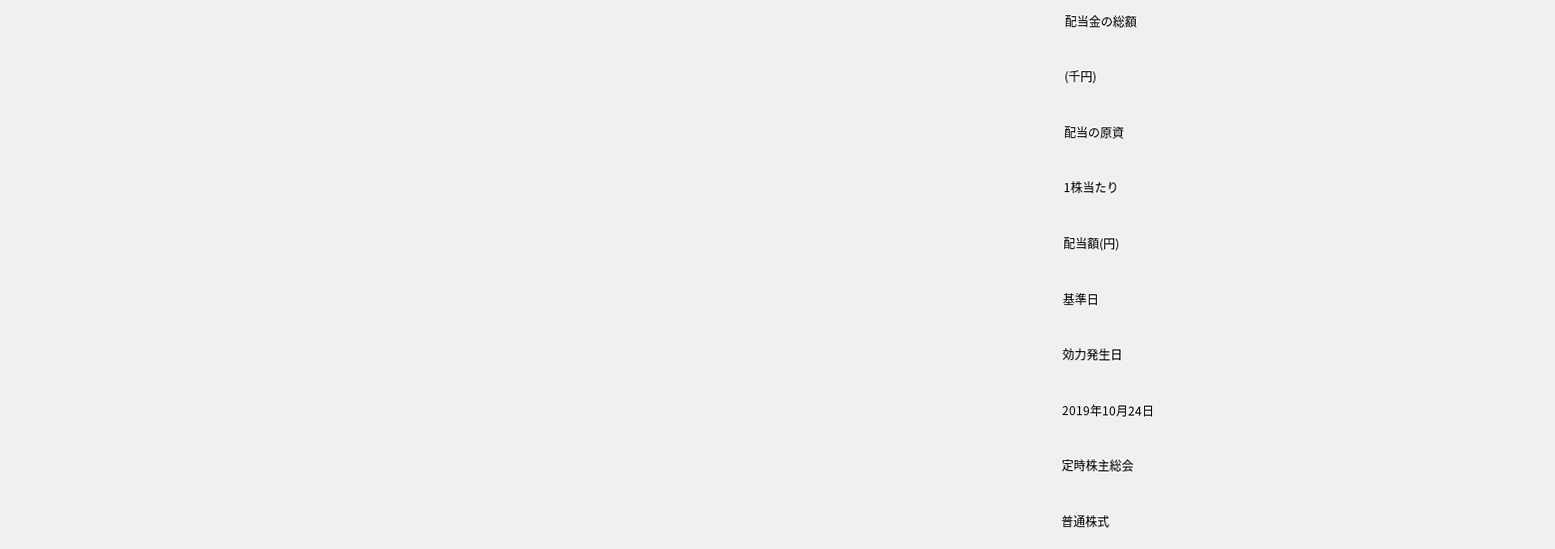配当金の総額

(千円)

配当の原資

1株当たり

配当額(円)

基準日

効力発生日

2019年10月24日

定時株主総会

普通株式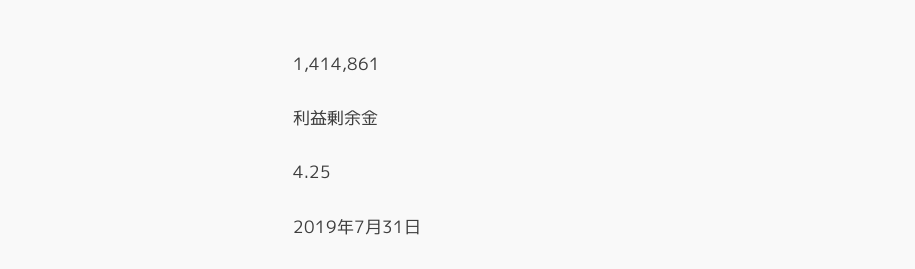1,414,861

利益剰余金

4.25

2019年7月31日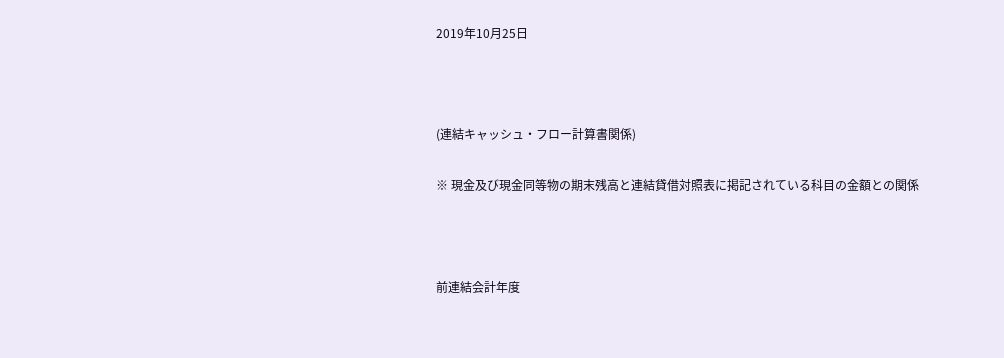2019年10月25日



(連結キャッシュ・フロー計算書関係)

※ 現金及び現金同等物の期末残高と連結貸借対照表に掲記されている科目の金額との関係



前連結会計年度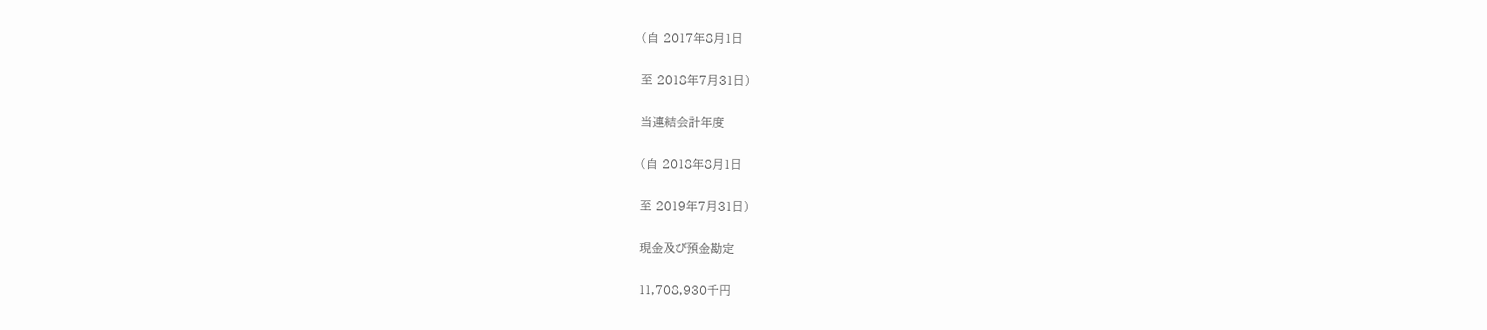(自 2017年8月1日

至 2018年7月31日)

当連結会計年度

(自 2018年8月1日

至 2019年7月31日)

現金及び預金勘定

11,708,930千円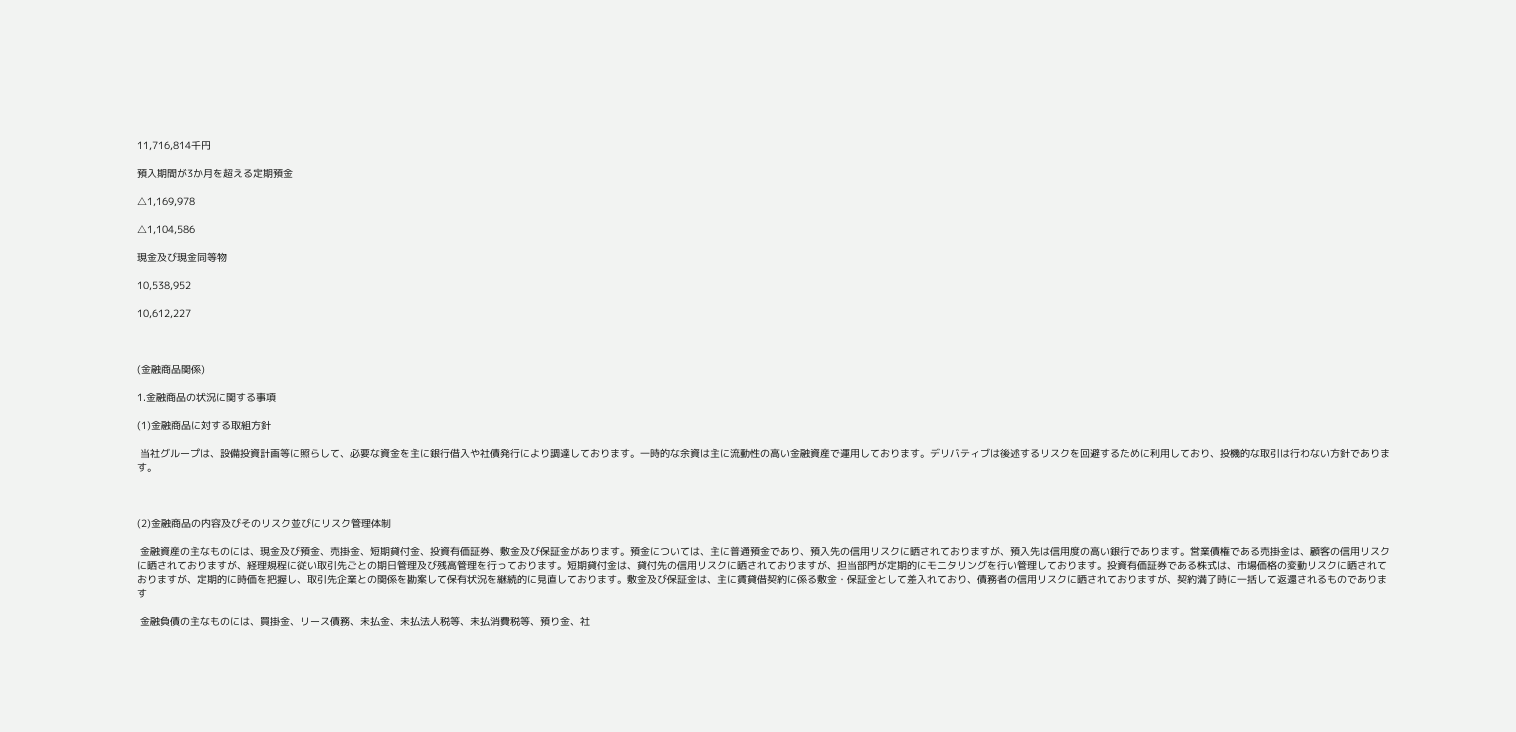11,716,814千円

預入期間が3か月を超える定期預金

△1,169,978

△1,104,586

現金及び現金同等物

10,538,952

10,612,227



(金融商品関係)

1.金融商品の状況に関する事項

(1)金融商品に対する取組方針

 当社グループは、設備投資計画等に照らして、必要な資金を主に銀行借入や社債発行により調達しております。一時的な余資は主に流動性の高い金融資産で運用しております。デリバティブは後述するリスクを回避するために利用しており、投機的な取引は行わない方針であります。



(2)金融商品の内容及びそのリスク並びにリスク管理体制

 金融資産の主なものには、現金及び預金、売掛金、短期貸付金、投資有価証券、敷金及び保証金があります。預金については、主に普通預金であり、預入先の信用リスクに晒されておりますが、預入先は信用度の高い銀行であります。営業債権である売掛金は、顧客の信用リスクに晒されておりますが、経理規程に従い取引先ごとの期日管理及び残高管理を行っております。短期貸付金は、貸付先の信用リスクに晒されておりますが、担当部門が定期的にモニタリングを行い管理しております。投資有価証券である株式は、市場価格の変動リスクに晒されておりますが、定期的に時価を把握し、取引先企業との関係を勘案して保有状況を継続的に見直しております。敷金及び保証金は、主に賃貸借契約に係る敷金・保証金として差入れており、債務者の信用リスクに晒されておりますが、契約満了時に一括して返還されるものであります

 金融負債の主なものには、買掛金、リース債務、未払金、未払法人税等、未払消費税等、預り金、社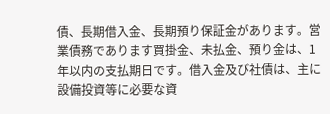債、長期借入金、長期預り保証金があります。営業債務であります買掛金、未払金、預り金は、1年以内の支払期日です。借入金及び社債は、主に設備投資等に必要な資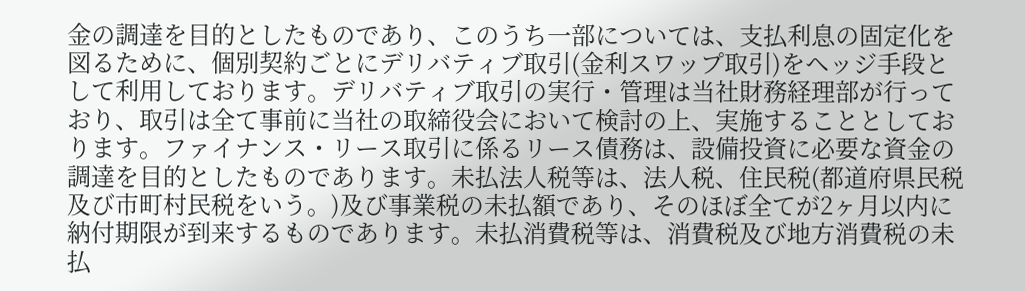金の調達を目的としたものであり、このうち一部については、支払利息の固定化を図るために、個別契約ごとにデリバティブ取引(金利スワップ取引)をヘッジ手段として利用しております。デリバティブ取引の実行・管理は当社財務経理部が行っており、取引は全て事前に当社の取締役会において検討の上、実施することとしております。ファイナンス・リース取引に係るリース債務は、設備投資に必要な資金の調達を目的としたものであります。未払法人税等は、法人税、住民税(都道府県民税及び市町村民税をいう。)及び事業税の未払額であり、そのほぼ全てが2ヶ月以内に納付期限が到来するものであります。未払消費税等は、消費税及び地方消費税の未払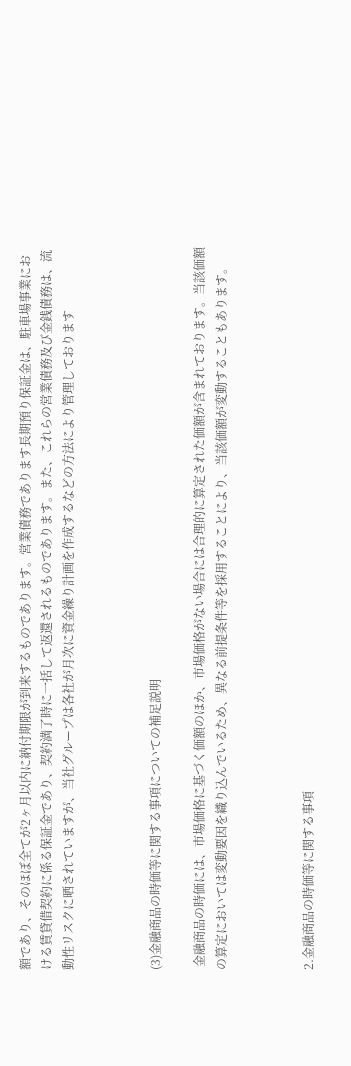額であり、そのほぼ全てが2ヶ月以内に納付期限が到来するものであります。営業債務であります長期預り保証金は、駐車場事業における賃貸借契約に係る保証金であり、契約満了時に一括して返還されるものであります。また、これらの営業債務及び金銭債務は、流動性リスクに晒されていますが、当社グループは各社が月次に資金繰り計画を作成するなどの方法により管理しております



(3)金融商品の時価等に関する事項についての補足説明

 金融商品の時価には、市場価格に基づく価額のほか、市場価格がない場合には合理的に算定された価額が含まれております。当該価額の算定においては変動要因を織り込んでいるため、異なる前提条件等を採用することにより、当該価額が変動することもあります。



2.金融商品の時価等に関する事項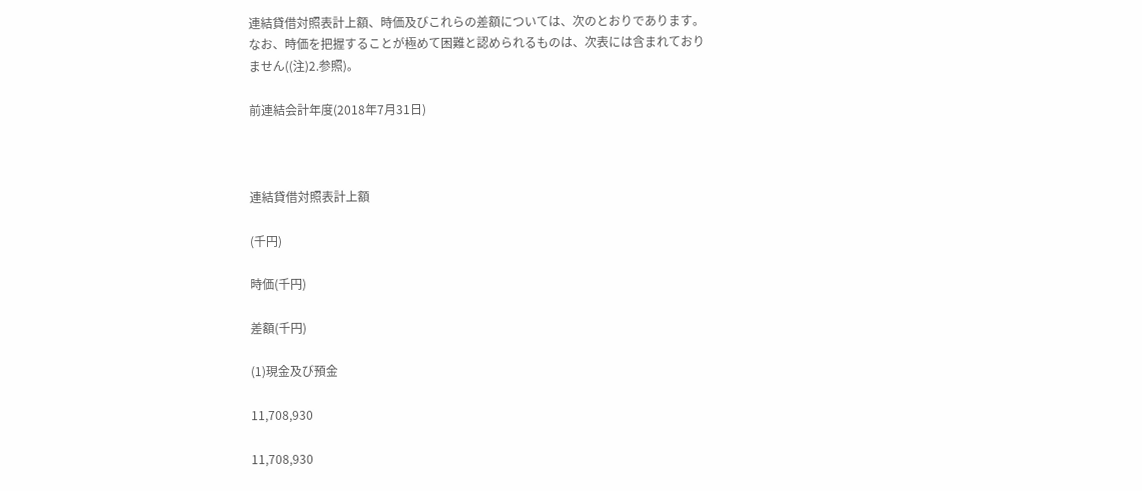連結貸借対照表計上額、時価及びこれらの差額については、次のとおりであります。なお、時価を把握することが極めて困難と認められるものは、次表には含まれておりません((注)2.参照)。

前連結会計年度(2018年7月31日)



連結貸借対照表計上額

(千円)

時価(千円)

差額(千円)

(1)現金及び預金

11,708,930

11,708,930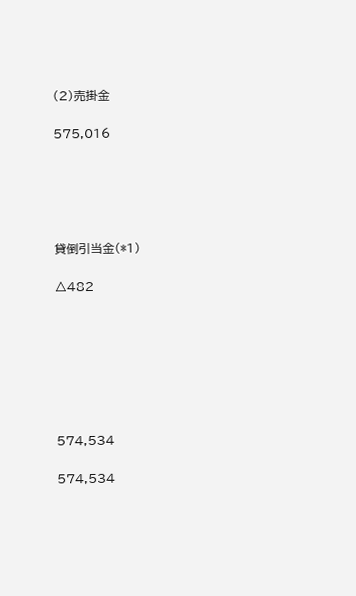(2)売掛金

575,016





貸倒引当金(*1)

△482







574,534

574,534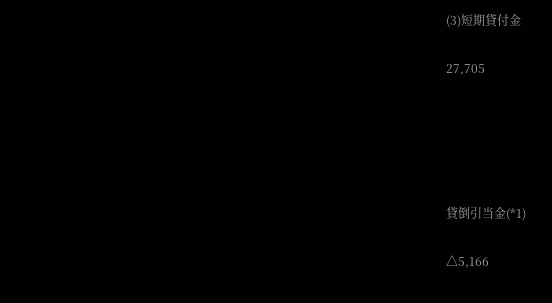(3)短期貸付金

27,705





貸倒引当金(*1)

△5,166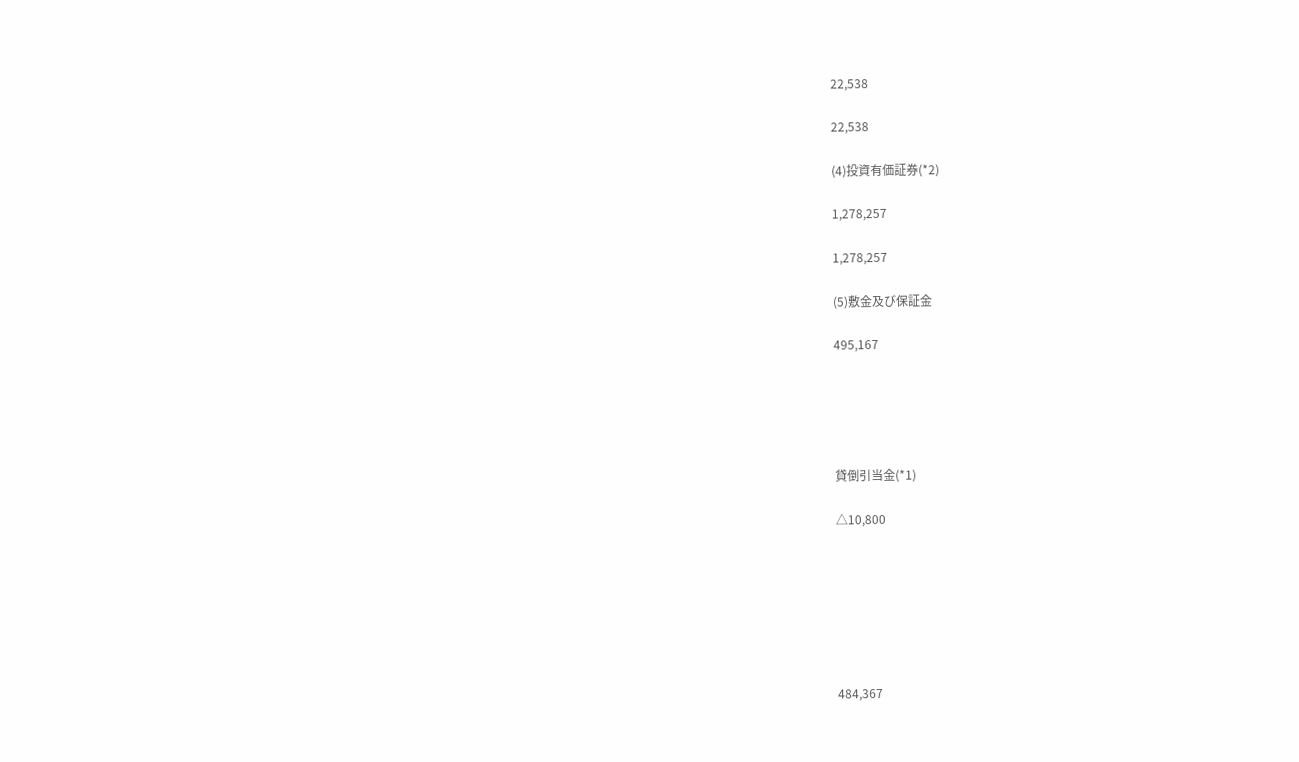22,538

22,538

(4)投資有価証券(*2)

1,278,257

1,278,257

(5)敷金及び保証金

495,167





貸倒引当金(*1)

△10,800







484,367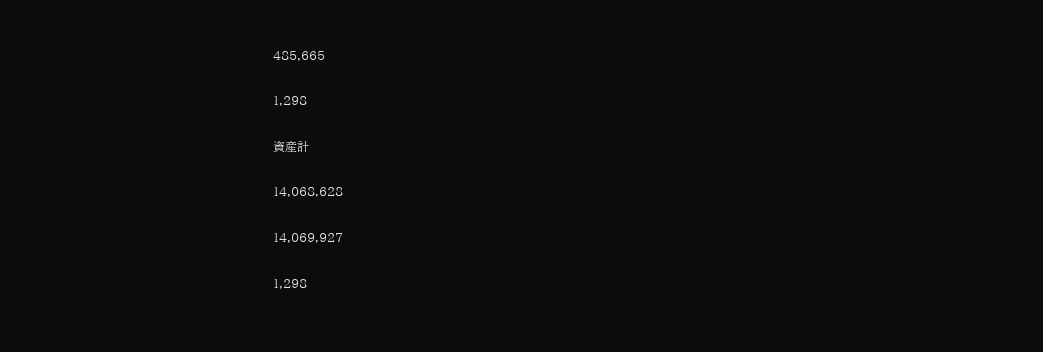485,665

1,298

資産計

14,068,628

14,069,927

1,298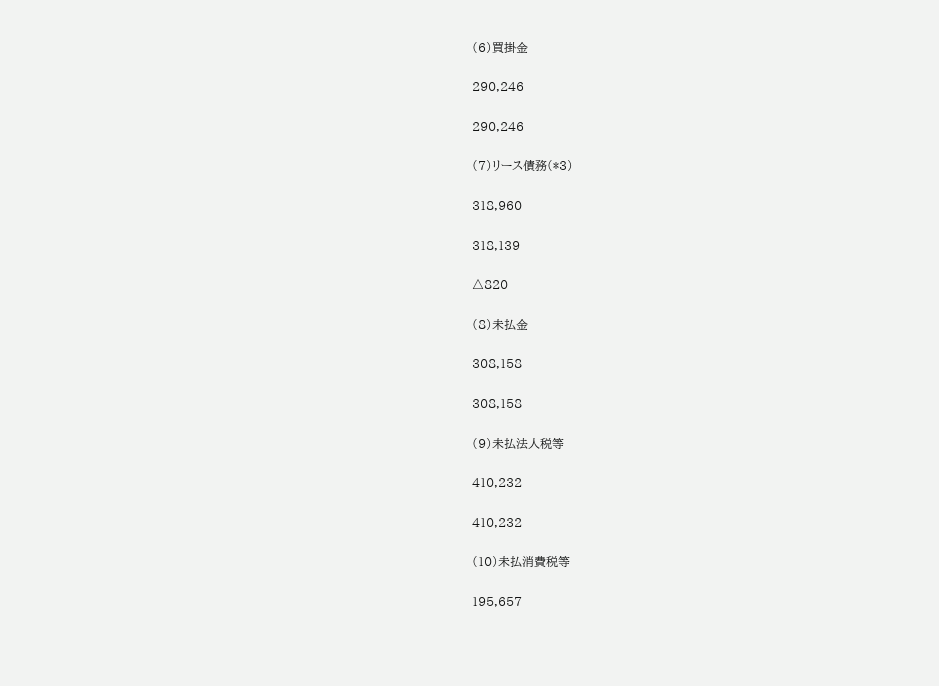(6)買掛金

290,246

290,246

(7)リース債務(*3)

318,960

318,139

△820

(8)未払金

308,158

308,158

(9)未払法人税等

410,232

410,232

(10)未払消費税等

195,657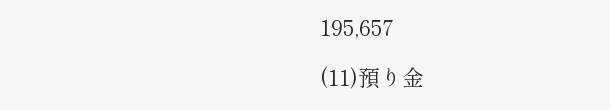195,657

(11)預り金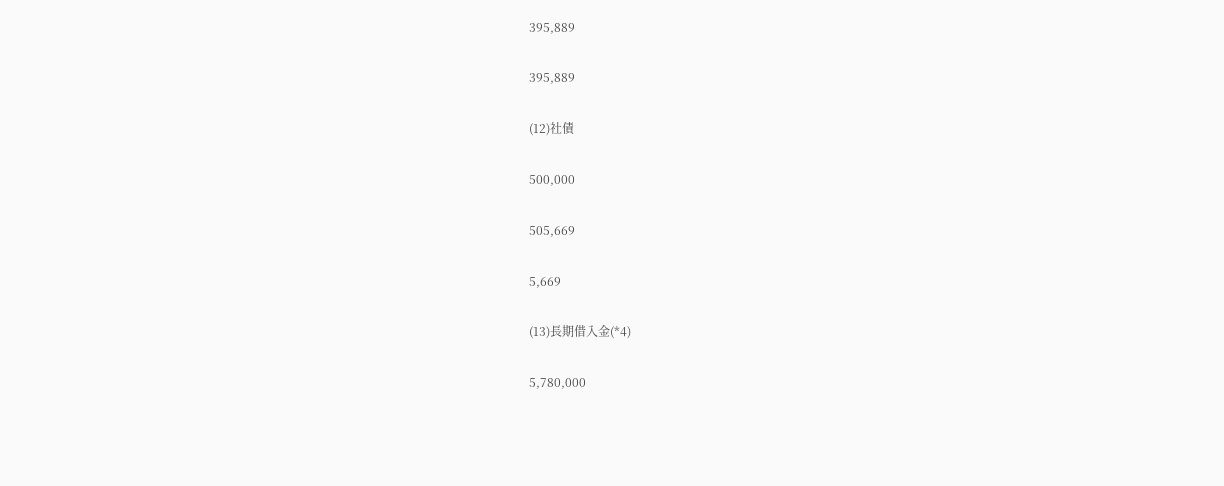395,889

395,889

(12)社債

500,000

505,669

5,669

(13)長期借入金(*4)

5,780,000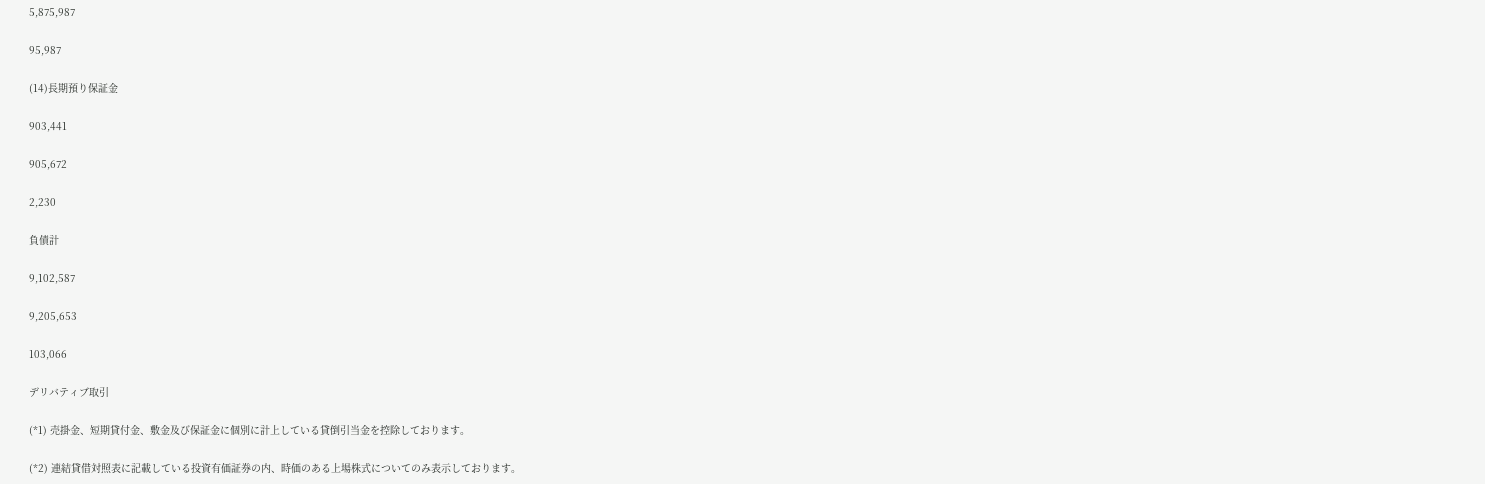5,875,987

95,987

(14)長期預り保証金

903,441

905,672

2,230

負債計

9,102,587

9,205,653

103,066

デリバティブ取引

(*1) 売掛金、短期貸付金、敷金及び保証金に個別に計上している貸倒引当金を控除しております。

(*2) 連結貸借対照表に記載している投資有価証券の内、時価のある上場株式についてのみ表示しております。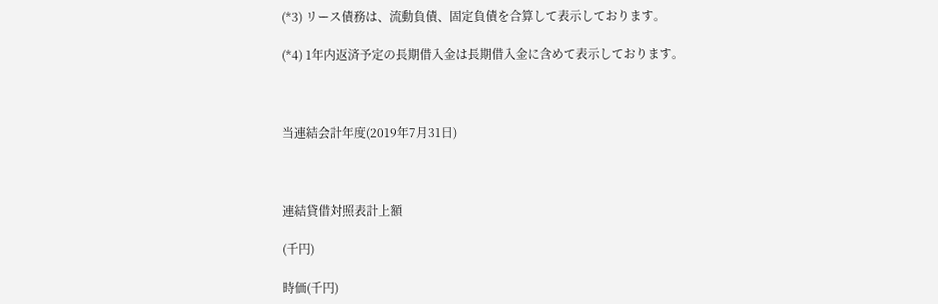(*3) リース債務は、流動負債、固定負債を合算して表示しております。

(*4) 1年内返済予定の長期借入金は長期借入金に含めて表示しております。



当連結会計年度(2019年7月31日)



連結貸借対照表計上額

(千円)

時価(千円)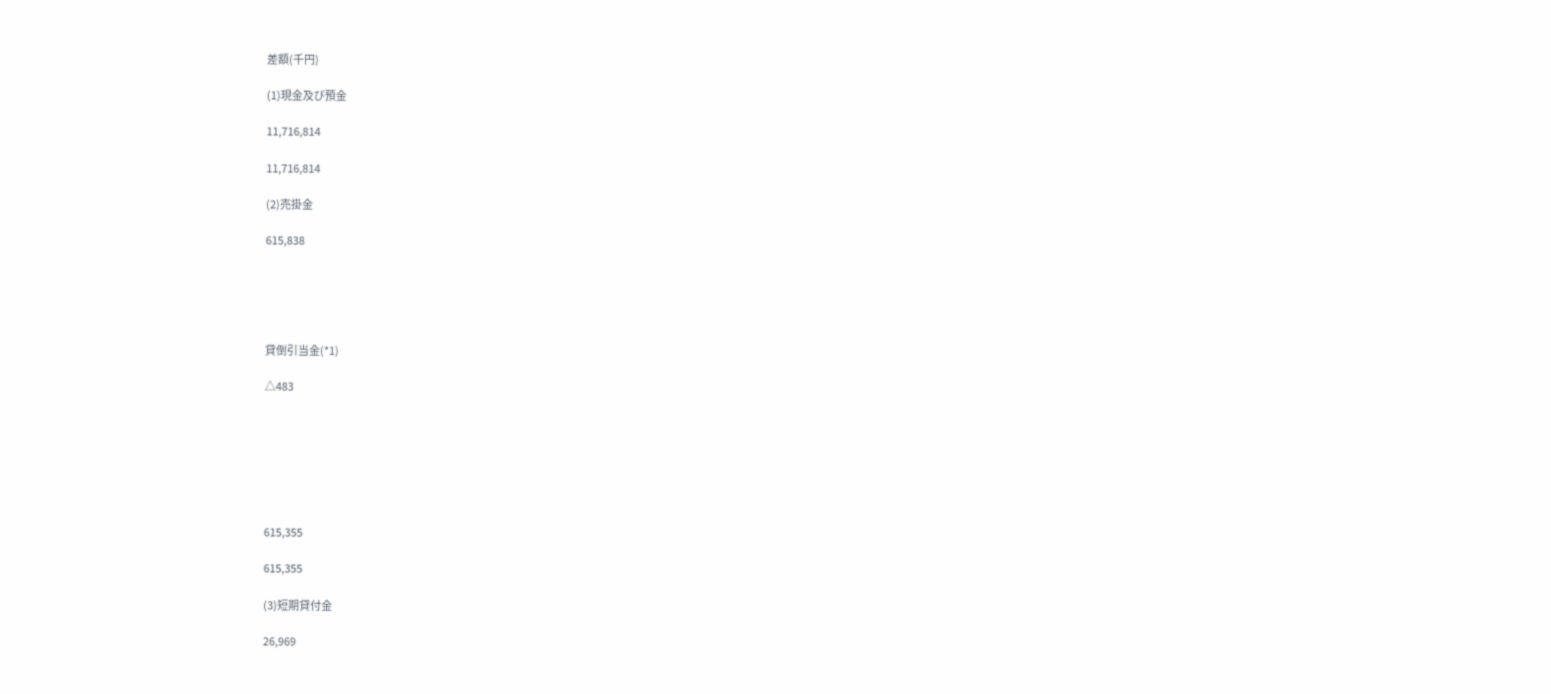差額(千円)

(1)現金及び預金

11,716,814

11,716,814

(2)売掛金

615,838





貸倒引当金(*1)

△483







615,355

615,355

(3)短期貸付金

26,969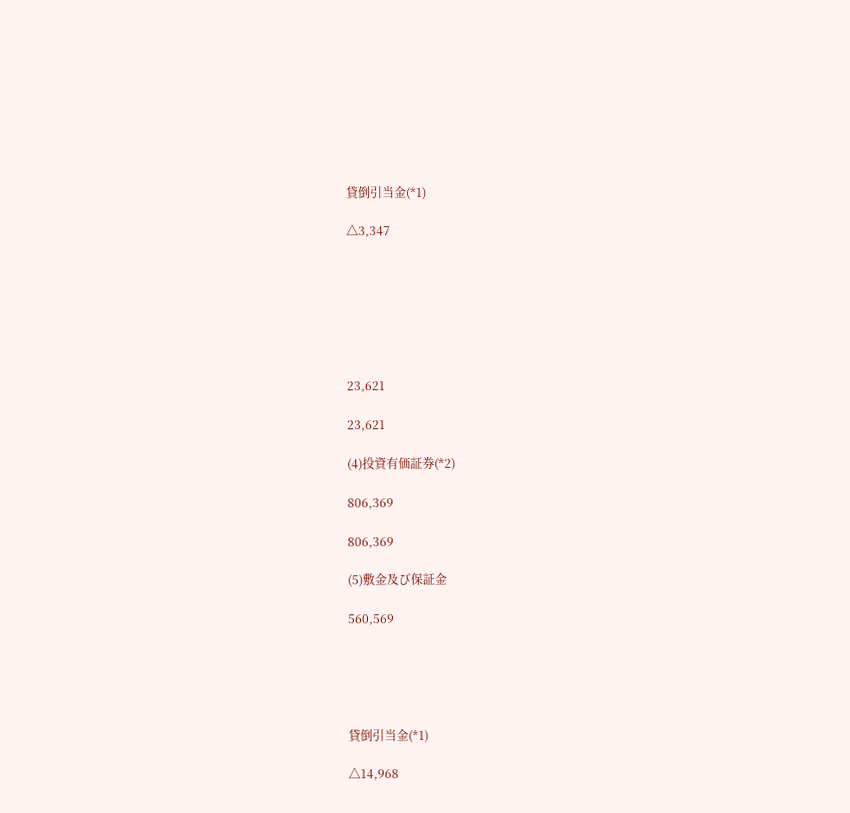貸倒引当金(*1)

△3,347







23,621

23,621

(4)投資有価証券(*2)

806,369

806,369

(5)敷金及び保証金

560,569





貸倒引当金(*1)

△14,968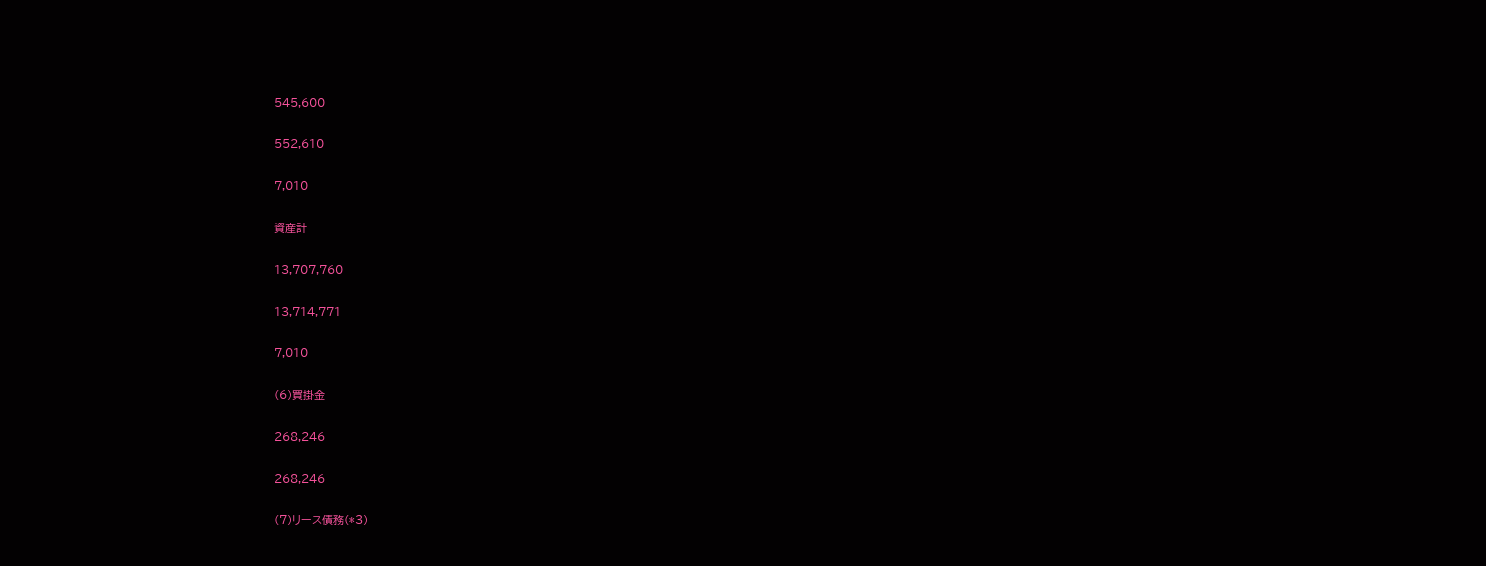545,600

552,610

7,010

資産計

13,707,760

13,714,771

7,010

(6)買掛金

268,246

268,246

(7)リース債務(*3)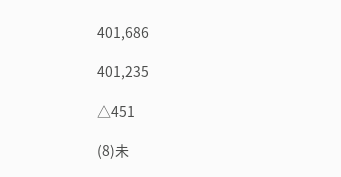401,686

401,235

△451

(8)未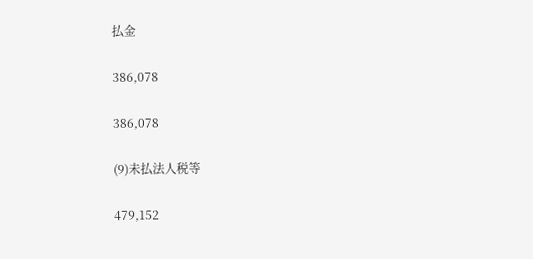払金

386,078

386,078

(9)未払法人税等

479,152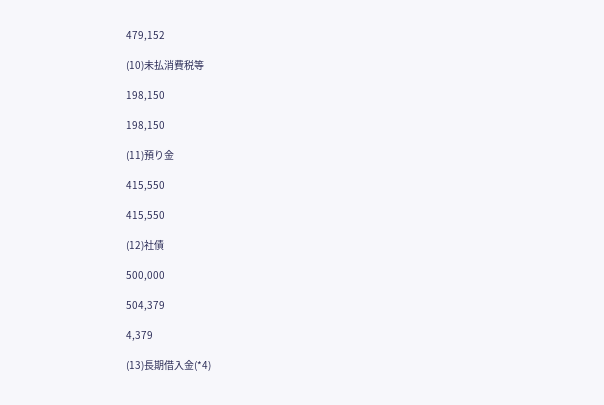479,152

(10)未払消費税等

198,150

198,150

(11)預り金

415,550

415,550

(12)社債

500,000

504,379

4,379

(13)長期借入金(*4)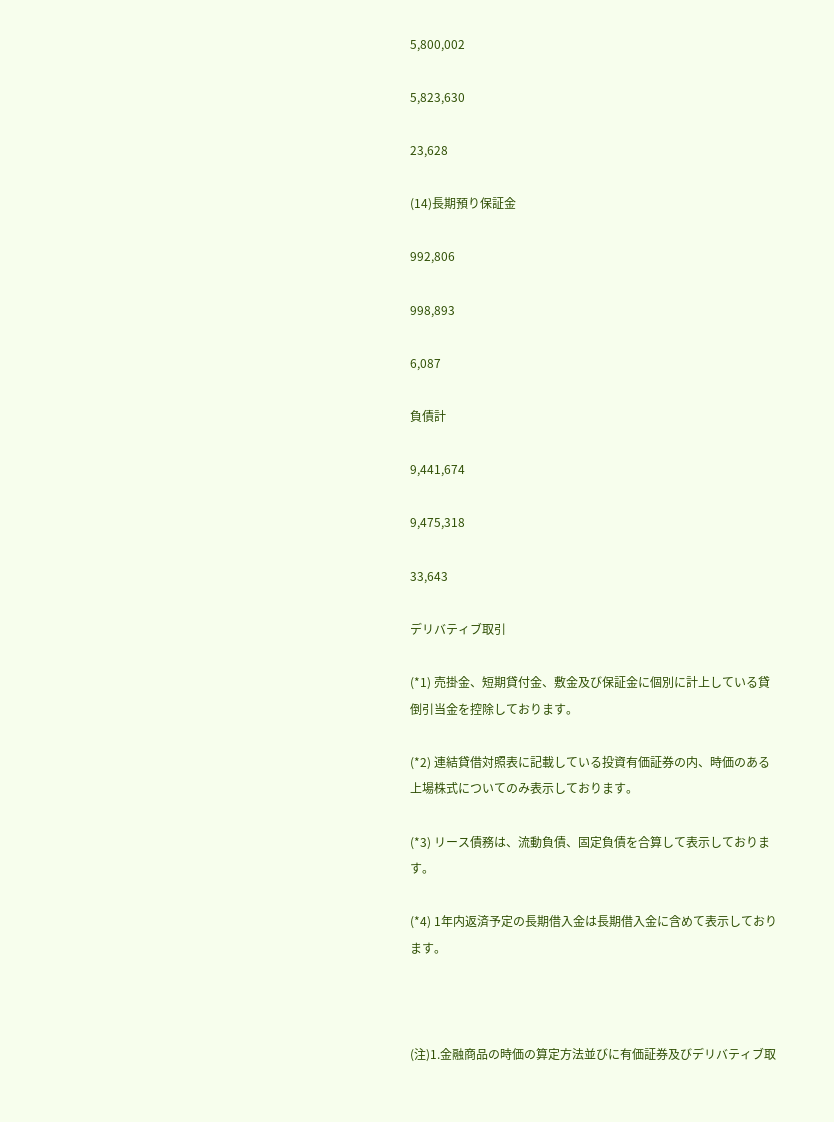5,800,002

5,823,630

23,628

(14)長期預り保証金

992,806

998,893

6,087

負債計

9,441,674

9,475,318

33,643

デリバティブ取引

(*1) 売掛金、短期貸付金、敷金及び保証金に個別に計上している貸倒引当金を控除しております。

(*2) 連結貸借対照表に記載している投資有価証券の内、時価のある上場株式についてのみ表示しております。

(*3) リース債務は、流動負債、固定負債を合算して表示しております。

(*4) 1年内返済予定の長期借入金は長期借入金に含めて表示しております。



(注)1.金融商品の時価の算定方法並びに有価証券及びデリバティブ取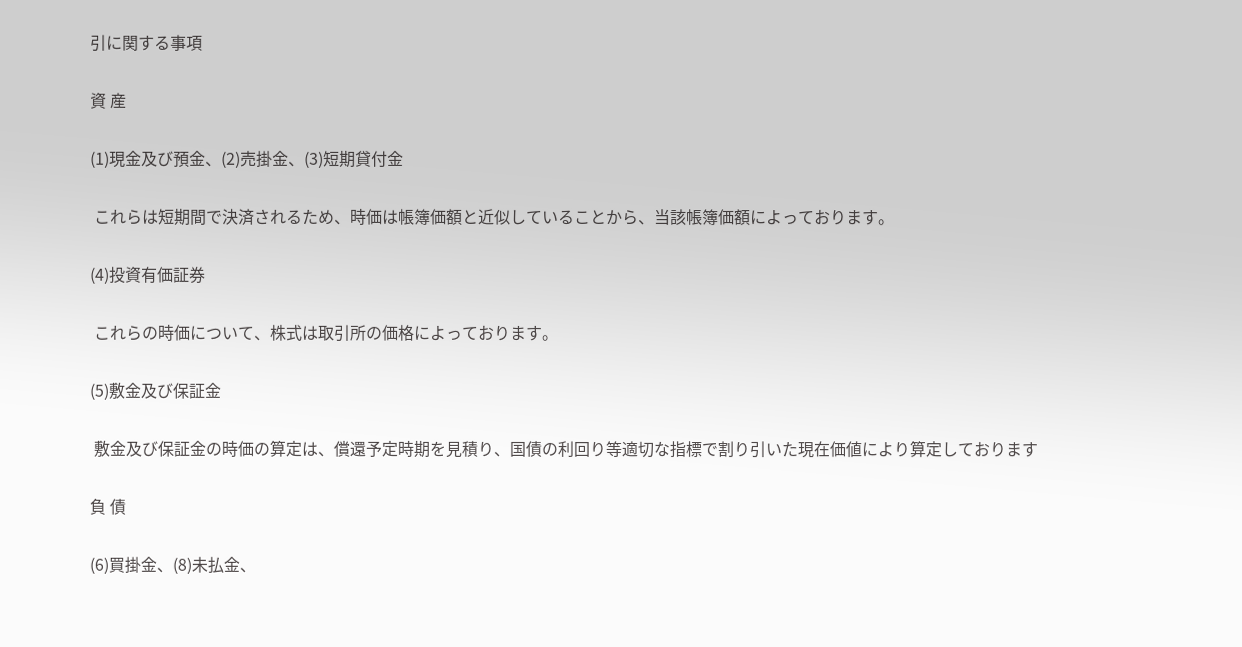引に関する事項

資 産

(1)現金及び預金、(2)売掛金、(3)短期貸付金

 これらは短期間で決済されるため、時価は帳簿価額と近似していることから、当該帳簿価額によっております。

(4)投資有価証券

 これらの時価について、株式は取引所の価格によっております。

(5)敷金及び保証金

 敷金及び保証金の時価の算定は、償還予定時期を見積り、国債の利回り等適切な指標で割り引いた現在価値により算定しております

負 債

(6)買掛金、(8)未払金、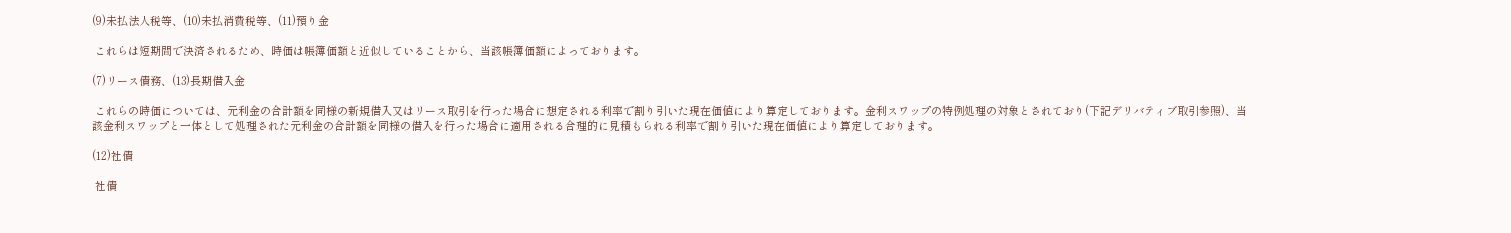(9)未払法人税等、(10)未払消費税等、(11)預り金

 これらは短期間で決済されるため、時価は帳簿価額と近似していることから、当該帳簿価額によっております。

(7)リース債務、(13)長期借入金

 これらの時価については、元利金の合計額を同様の新規借入又はリース取引を行った場合に想定される利率で割り引いた現在価値により算定しております。金利スワップの特例処理の対象とされており(下記デリバティブ取引参照)、当該金利スワップと一体として処理された元利金の合計額を同様の借入を行った場合に適用される合理的に見積もられる利率で割り引いた現在価値により算定しております。

(12)社債

 社債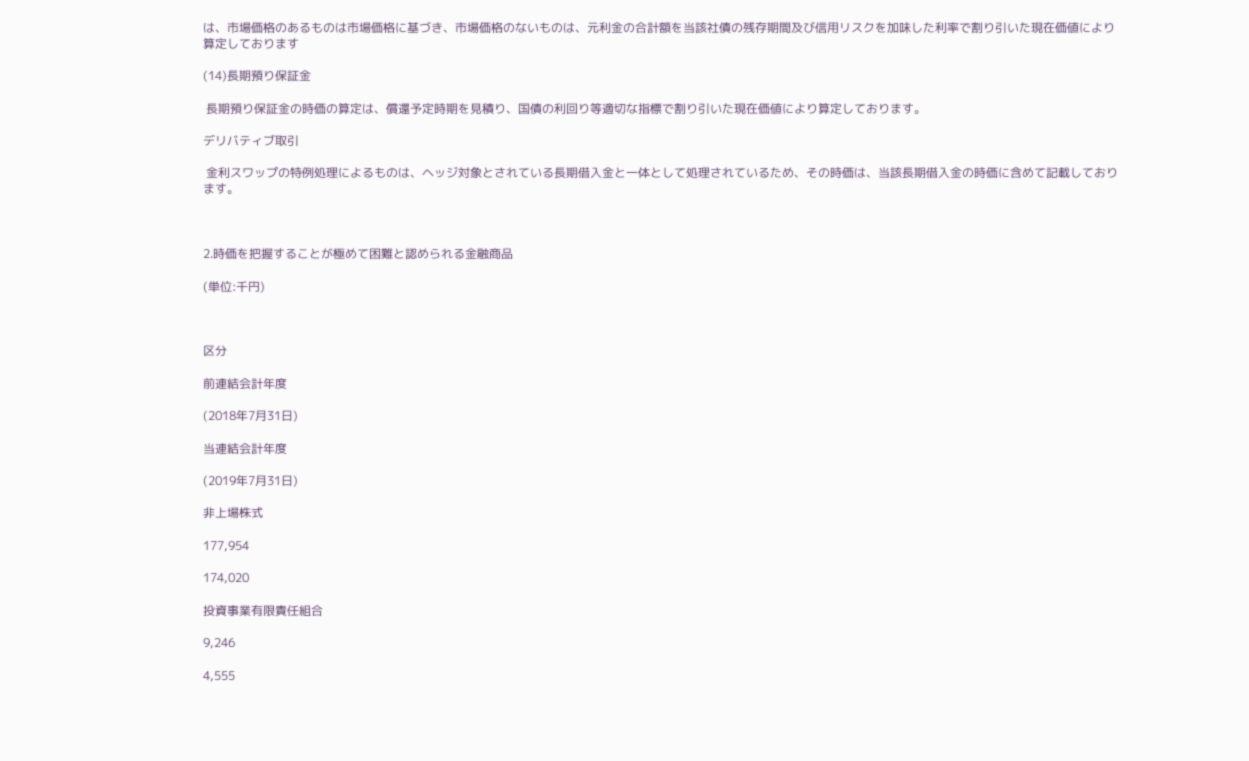は、市場価格のあるものは市場価格に基づき、市場価格のないものは、元利金の合計額を当該社債の残存期間及び信用リスクを加味した利率で割り引いた現在価値により算定しております

(14)長期預り保証金

 長期預り保証金の時価の算定は、償還予定時期を見積り、国債の利回り等適切な指標で割り引いた現在価値により算定しております。

デリバティブ取引

 金利スワップの特例処理によるものは、ヘッジ対象とされている長期借入金と一体として処理されているため、その時価は、当該長期借入金の時価に含めて記載しております。



2.時価を把握することが極めて困難と認められる金融商品

(単位:千円)



区分

前連結会計年度

(2018年7月31日)

当連結会計年度

(2019年7月31日)

非上場株式

177,954

174,020

投資事業有限責任組合

9,246

4,555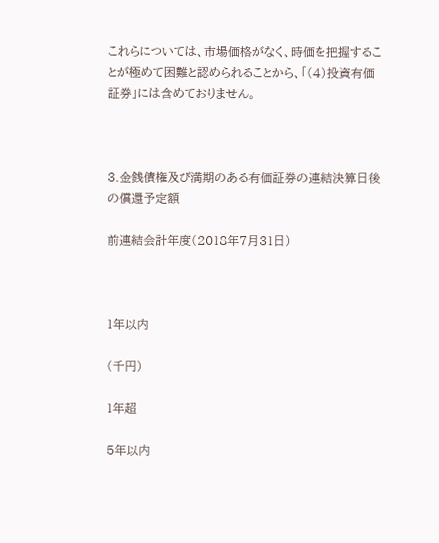これらについては、市場価格がなく、時価を把握することが極めて困難と認められることから、「(4)投資有価証券」には含めておりません。



3.金銭債権及び満期のある有価証券の連結決算日後の償還予定額

前連結会計年度(2018年7月31日)



1年以内

(千円)

1年超

5年以内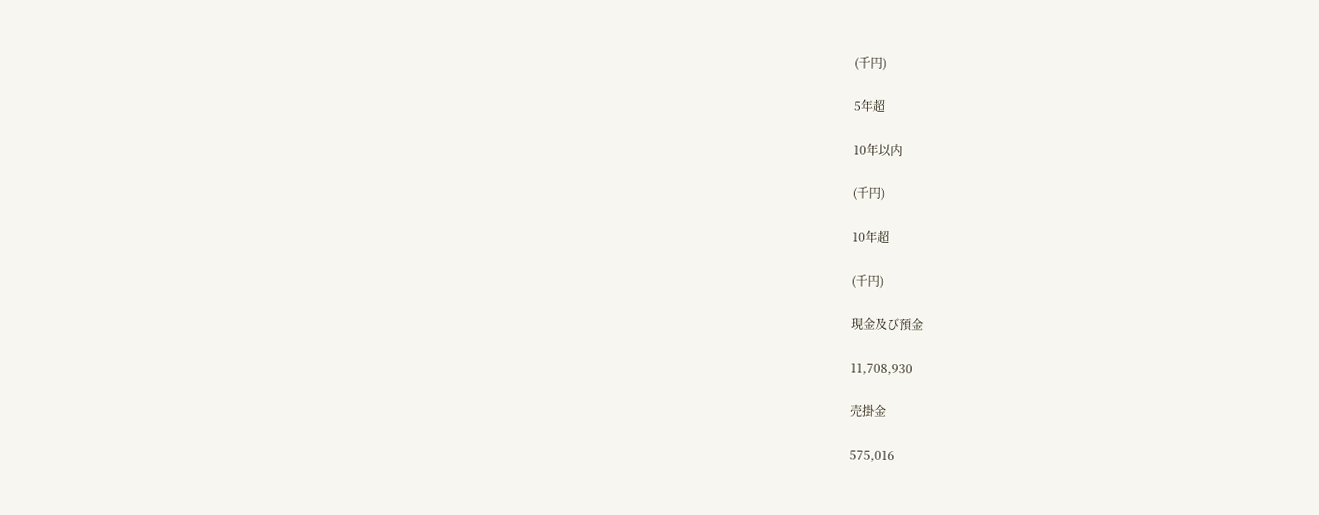(千円)

5年超

10年以内

(千円)

10年超

(千円)

現金及び預金

11,708,930

売掛金

575,016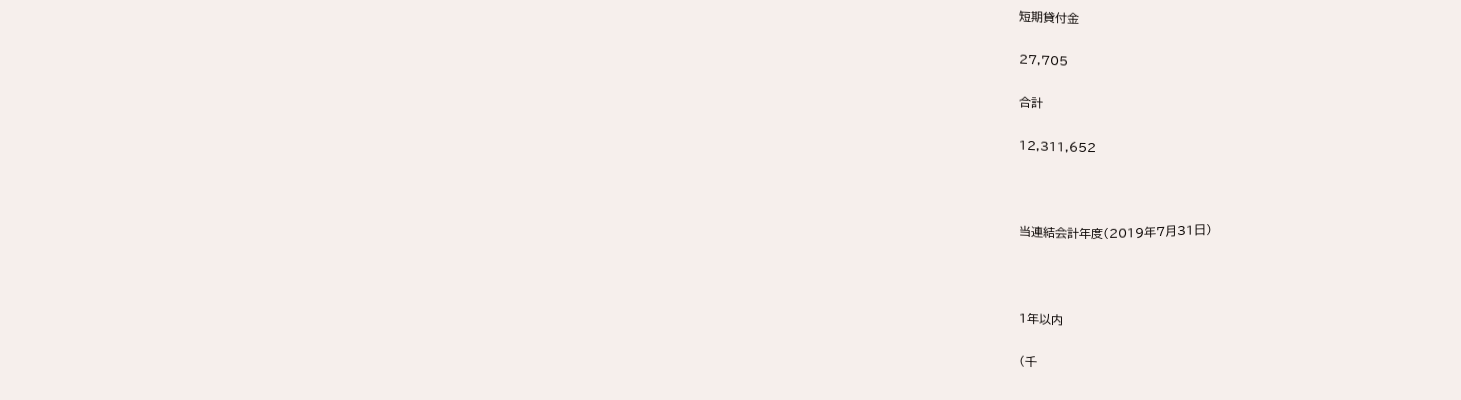短期貸付金

27,705

合計

12,311,652



当連結会計年度(2019年7月31日)



1年以内

(千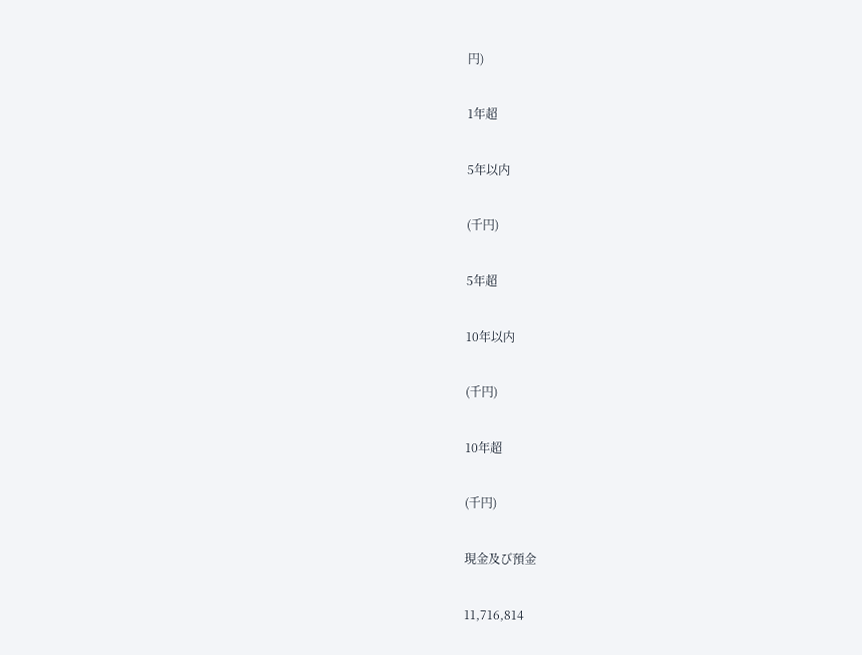円)

1年超

5年以内

(千円)

5年超

10年以内

(千円)

10年超

(千円)

現金及び預金

11,716,814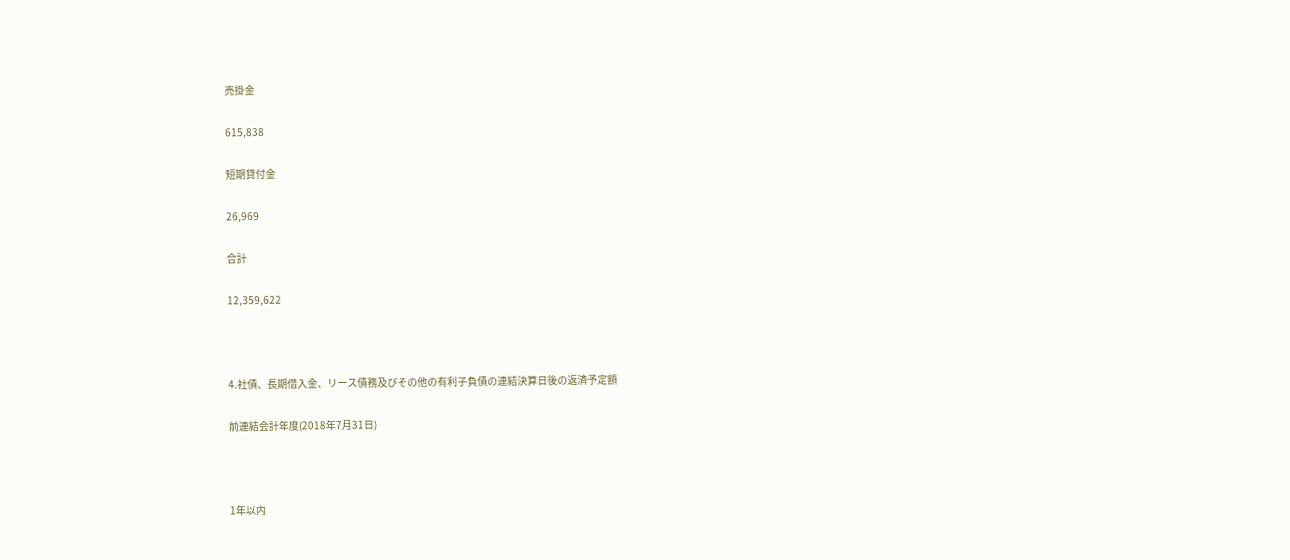売掛金

615,838

短期貸付金

26,969

合計

12,359,622



4.社債、長期借入金、リース債務及びその他の有利子負債の連結決算日後の返済予定額

前連結会計年度(2018年7月31日)



1年以内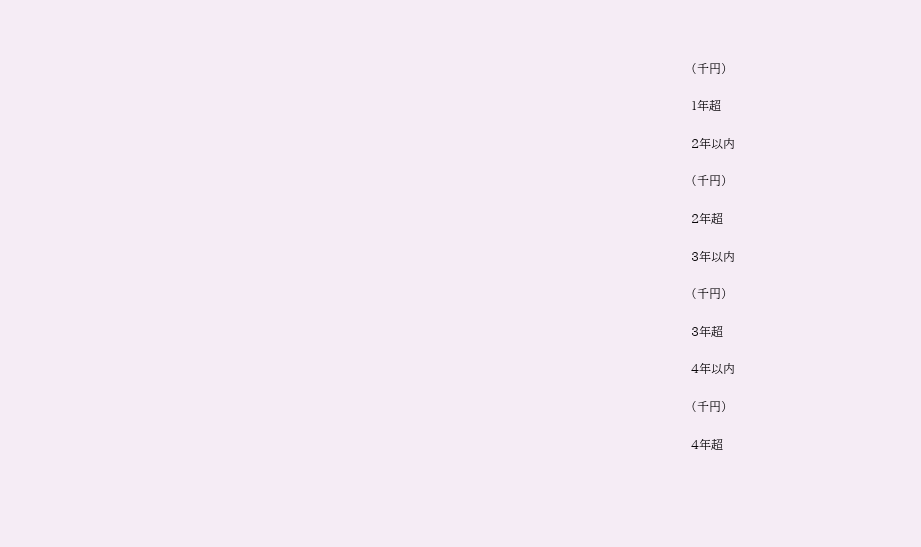(千円)

1年超

2年以内

(千円)

2年超

3年以内

(千円)

3年超

4年以内

(千円)

4年超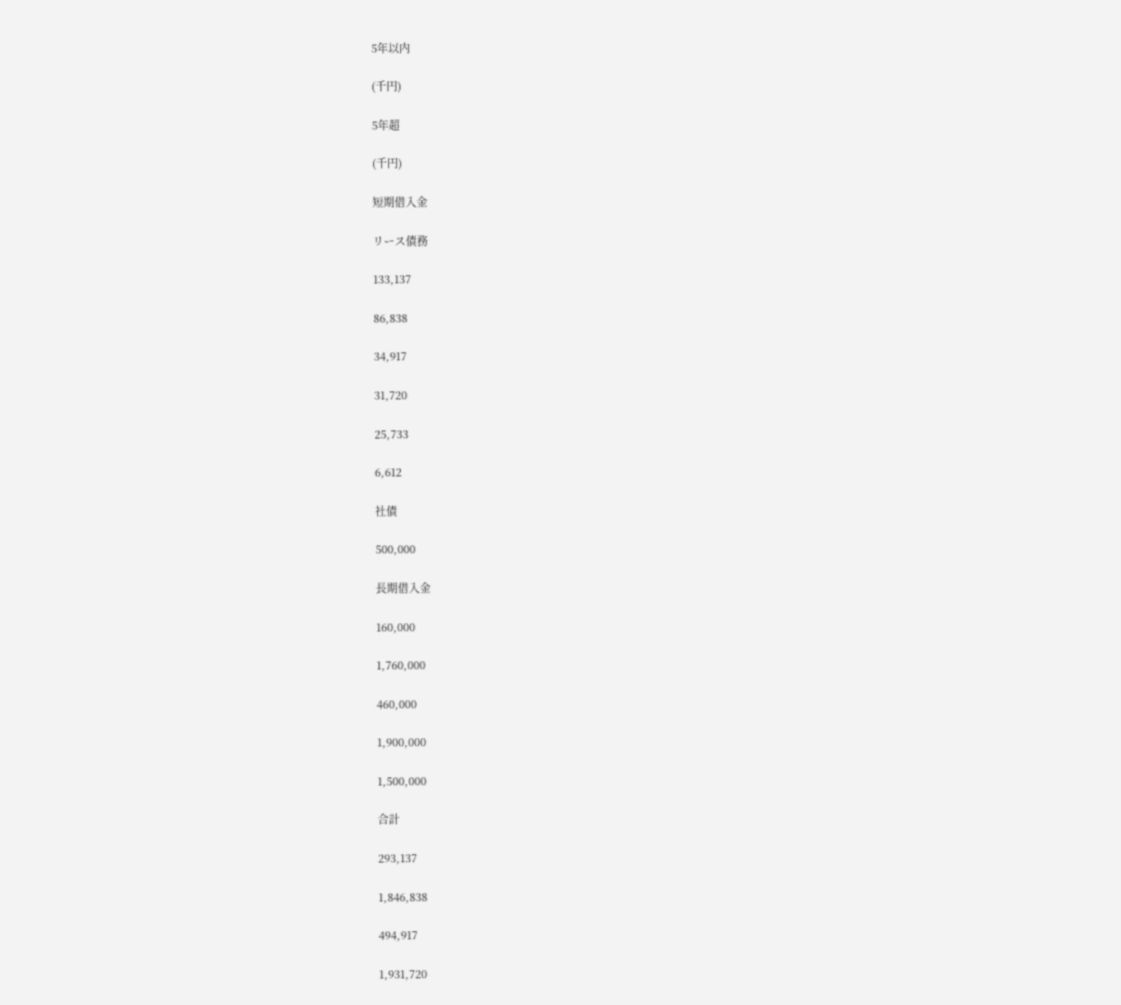5年以内

(千円)

5年超

(千円)

短期借入金

リース債務

133,137

86,838

34,917

31,720

25,733

6,612

社債

500,000

長期借入金

160,000

1,760,000

460,000

1,900,000

1,500,000

合計

293,137

1,846,838

494,917

1,931,720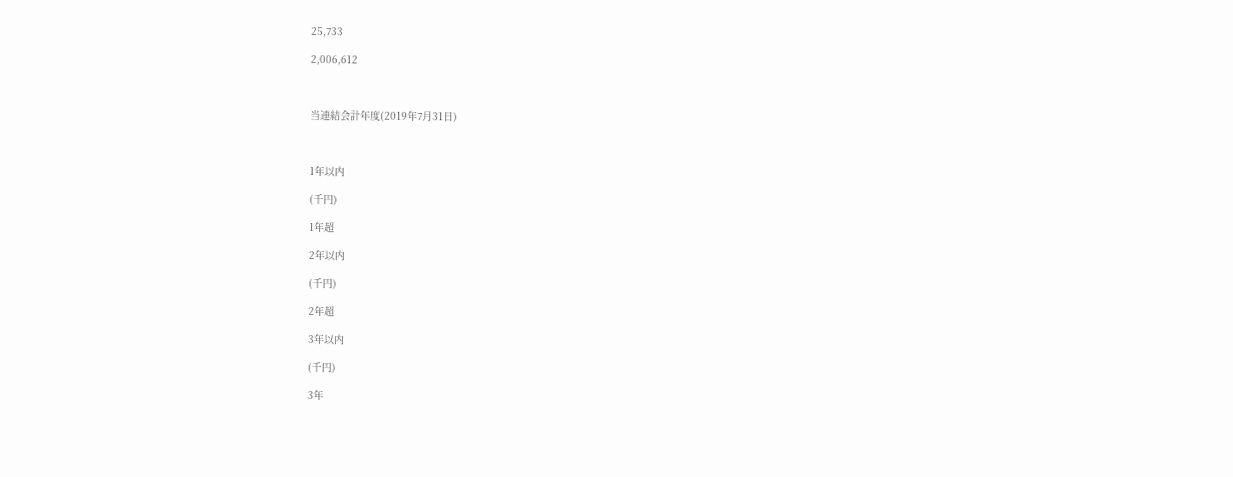25,733

2,006,612



当連結会計年度(2019年7月31日)



1年以内

(千円)

1年超

2年以内

(千円)

2年超

3年以内

(千円)

3年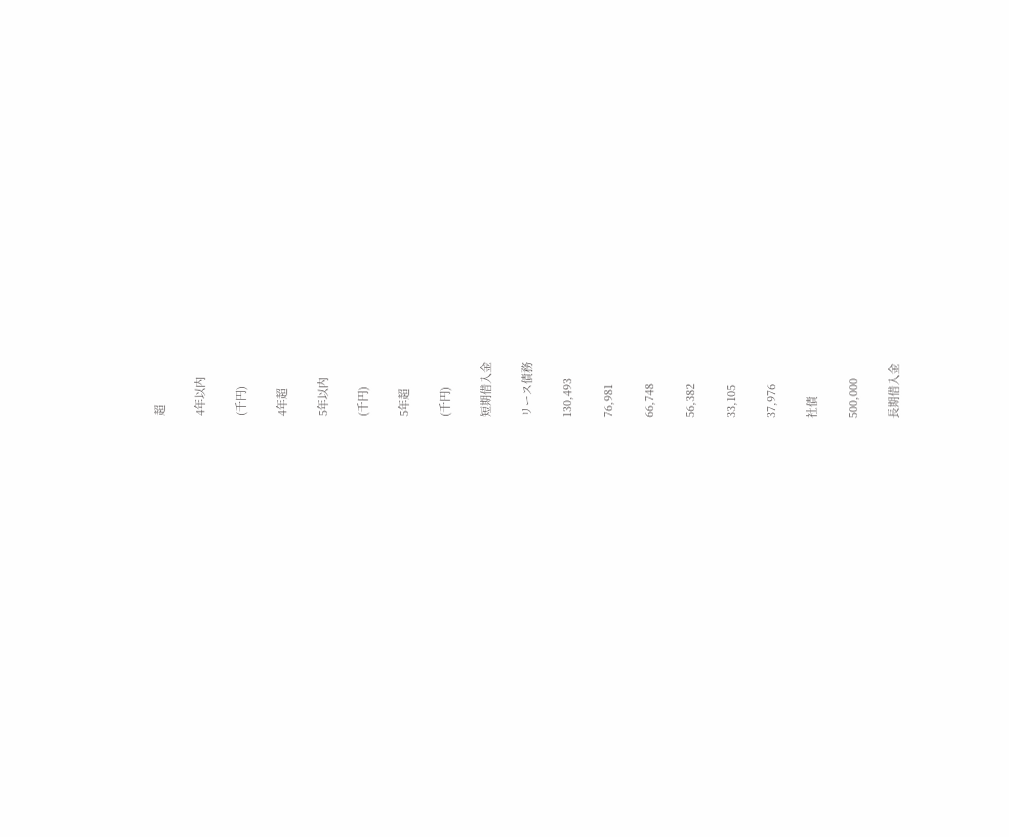超

4年以内

(千円)

4年超

5年以内

(千円)

5年超

(千円)

短期借入金

リース債務

130,493

76,981

66,748

56,382

33,105

37,976

社債

500,000

長期借入金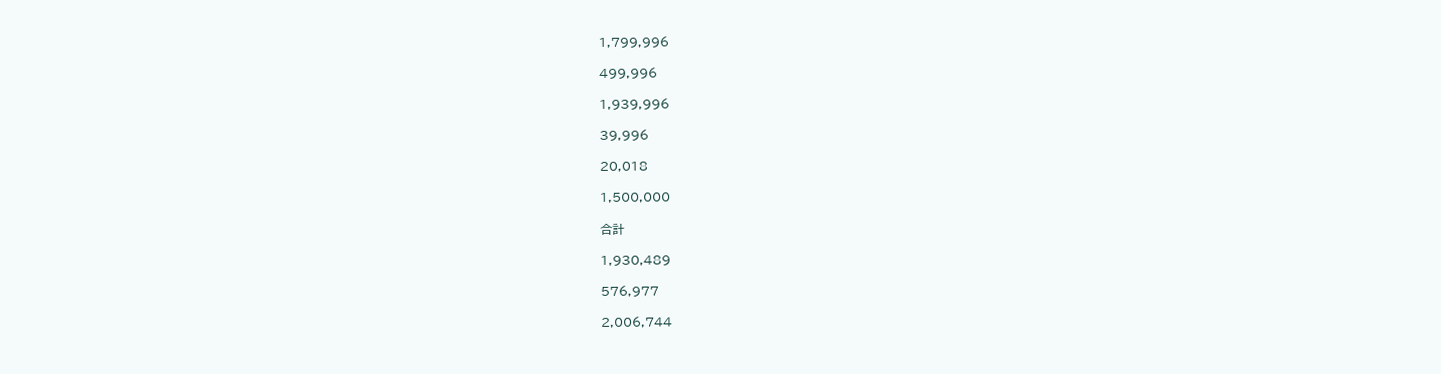1,799,996

499,996

1,939,996

39,996

20,018

1,500,000

合計

1,930,489

576,977

2,006,744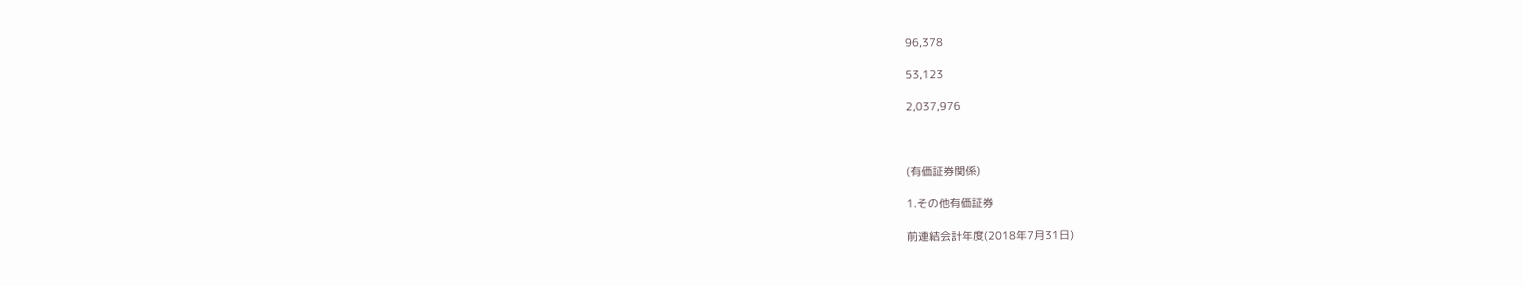96,378

53,123

2,037,976



(有価証券関係)

1.その他有価証券

前連結会計年度(2018年7月31日)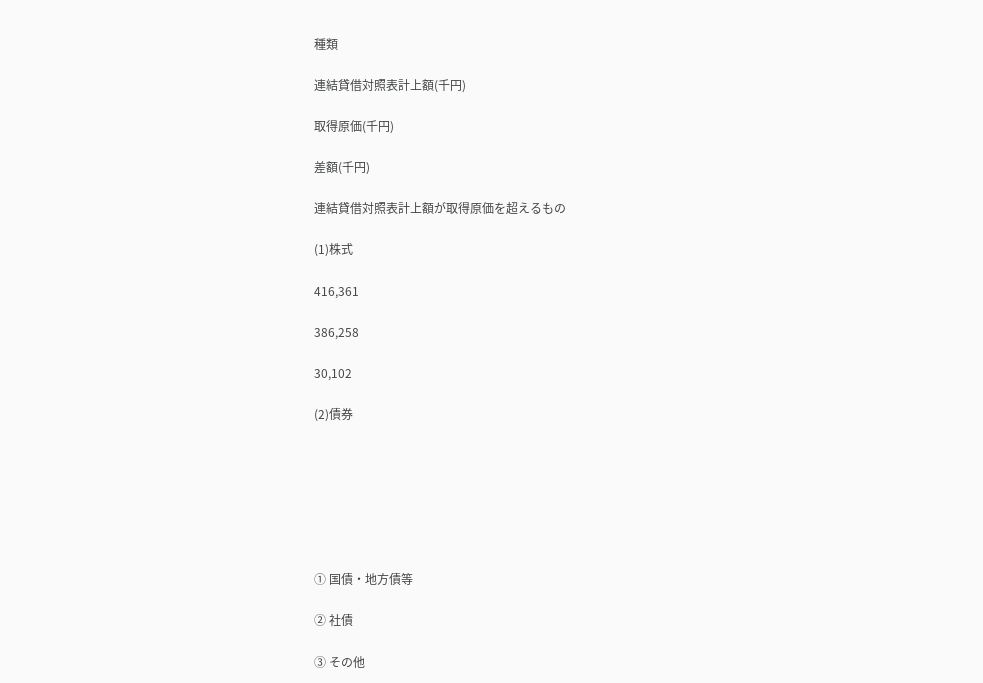種類

連結貸借対照表計上額(千円)

取得原価(千円)

差額(千円)

連結貸借対照表計上額が取得原価を超えるもの

(1)株式

416,361

386,258

30,102

(2)債券







① 国債・地方債等

② 社債

③ その他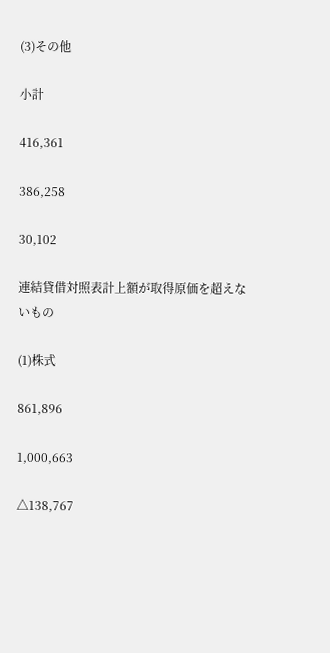(3)その他

小計

416,361

386,258

30,102

連結貸借対照表計上額が取得原価を超えないもの

(1)株式

861,896

1,000,663

△138,767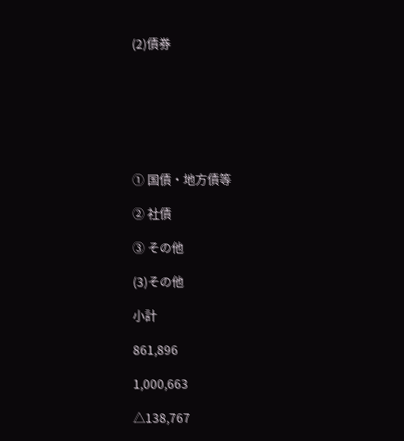(2)債券







① 国債・地方債等

② 社債

③ その他

(3)その他

小計

861,896

1,000,663

△138,767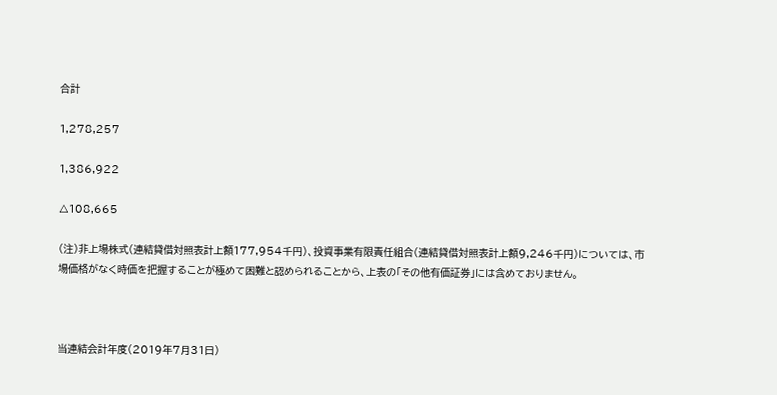合計

1,278,257

1,386,922

△108,665

(注)非上場株式(連結貸借対照表計上額177,954千円)、投資事業有限責任組合(連結貸借対照表計上額9,246千円)については、市場価格がなく時価を把握することが極めて困難と認められることから、上表の「その他有価証券」には含めておりません。



当連結会計年度(2019年7月31日)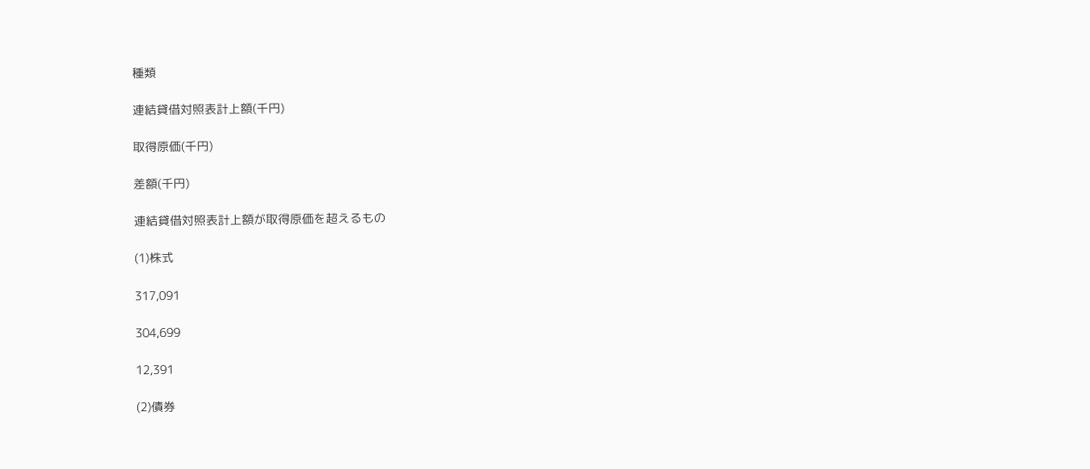種類

連結貸借対照表計上額(千円)

取得原価(千円)

差額(千円)

連結貸借対照表計上額が取得原価を超えるもの

(1)株式

317,091

304,699

12,391

(2)債券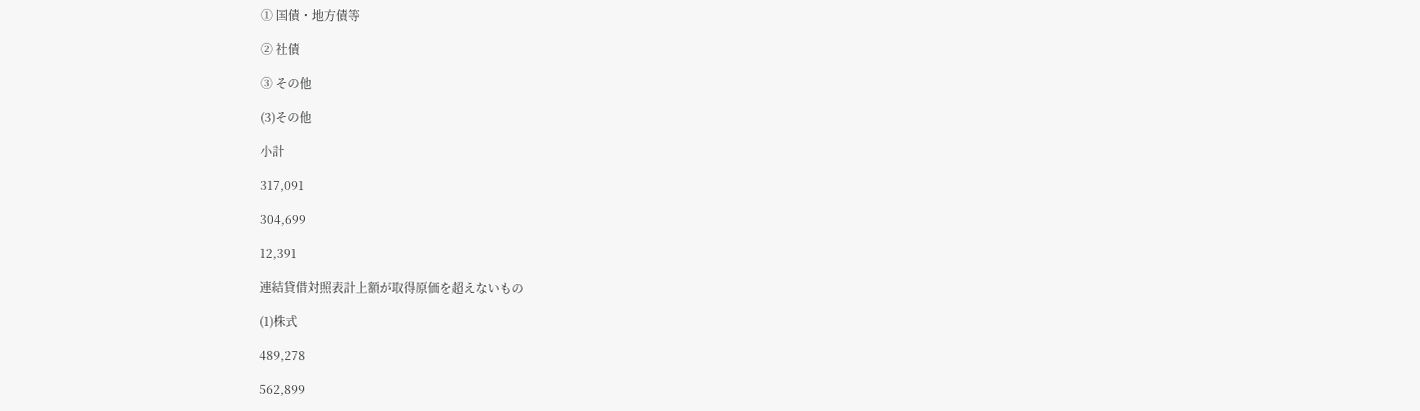① 国債・地方債等

② 社債

③ その他

(3)その他

小計

317,091

304,699

12,391

連結貸借対照表計上額が取得原価を超えないもの

(1)株式

489,278

562,899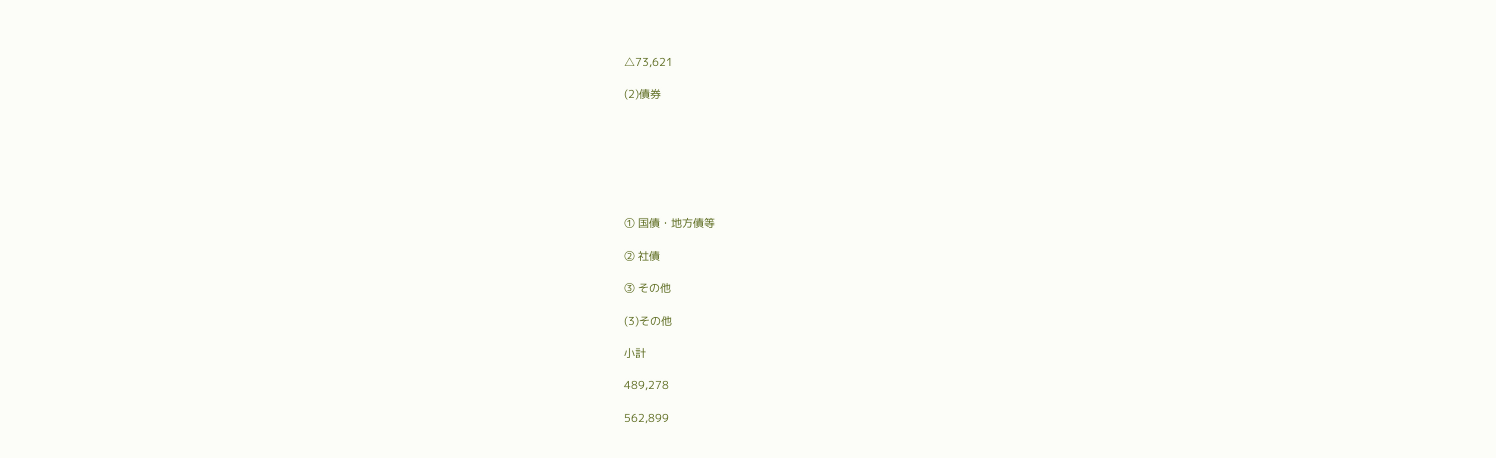△73,621

(2)債券







① 国債・地方債等

② 社債

③ その他

(3)その他

小計

489,278

562,899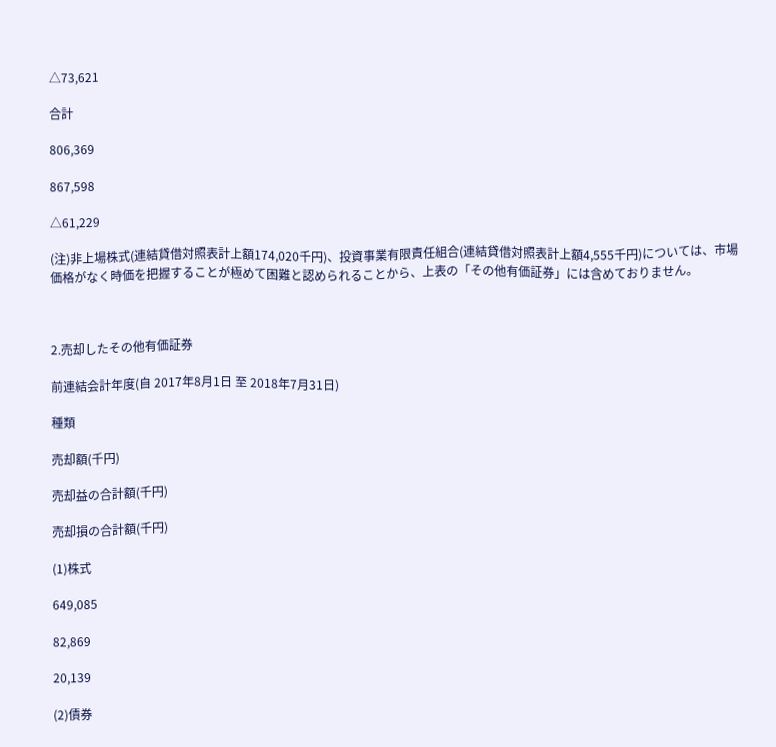△73,621

合計

806,369

867,598

△61,229

(注)非上場株式(連結貸借対照表計上額174,020千円)、投資事業有限責任組合(連結貸借対照表計上額4,555千円)については、市場価格がなく時価を把握することが極めて困難と認められることから、上表の「その他有価証券」には含めておりません。



2.売却したその他有価証券

前連結会計年度(自 2017年8月1日 至 2018年7月31日)

種類

売却額(千円)

売却益の合計額(千円)

売却損の合計額(千円)

(1)株式

649,085

82,869

20,139

(2)債券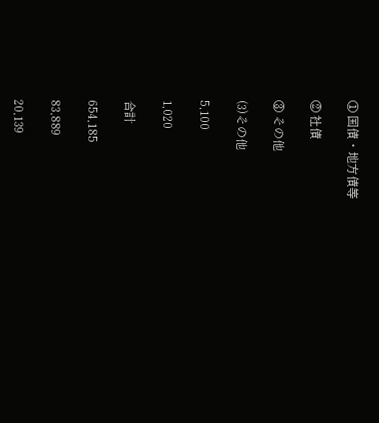① 国債・地方債等

② 社債

③ その他

(3)その他

5,100

1,020

合計

654,185

83,889

20,139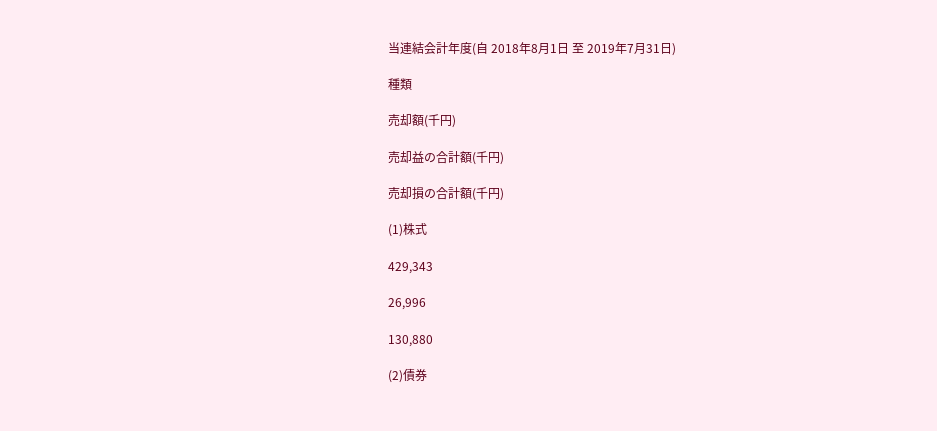当連結会計年度(自 2018年8月1日 至 2019年7月31日)

種類

売却額(千円)

売却益の合計額(千円)

売却損の合計額(千円)

(1)株式

429,343

26,996

130,880

(2)債券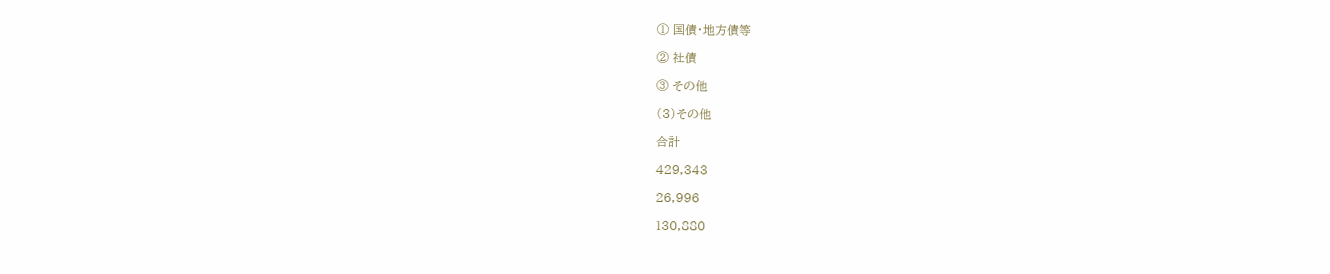① 国債・地方債等

② 社債

③ その他

(3)その他

合計

429,343

26,996

130,880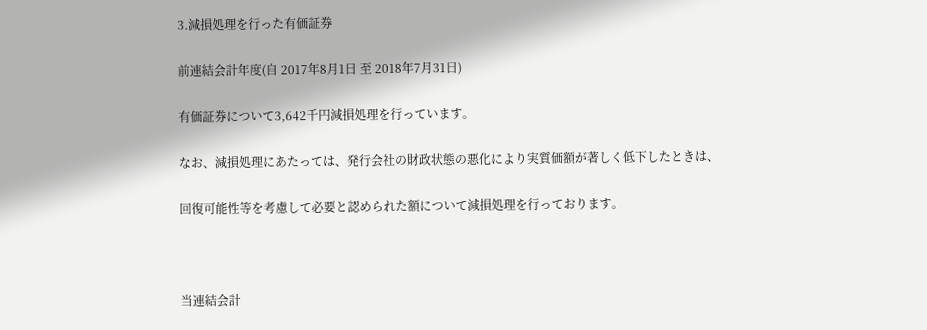3.減損処理を行った有価証券

前連結会計年度(自 2017年8月1日 至 2018年7月31日)

有価証券について3,642千円減損処理を行っています。

なお、減損処理にあたっては、発行会社の財政状態の悪化により実質価額が著しく低下したときは、

回復可能性等を考慮して必要と認められた額について減損処理を行っております。



当連結会計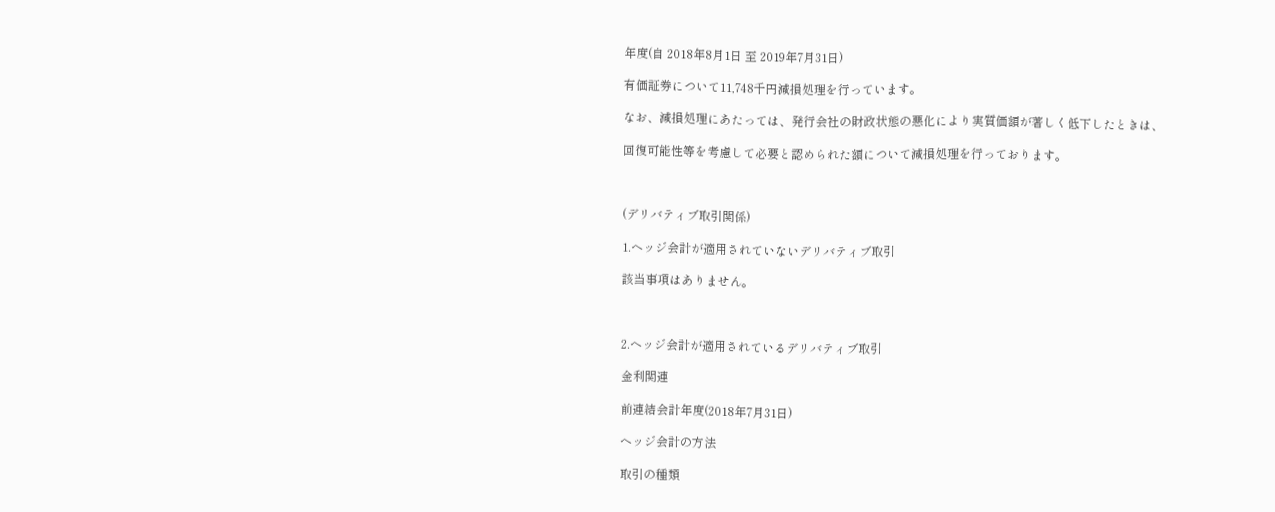年度(自 2018年8月1日 至 2019年7月31日)

有価証券について11,748千円減損処理を行っています。

なお、減損処理にあたっては、発行会社の財政状態の悪化により実質価額が著しく低下したときは、

回復可能性等を考慮して必要と認められた額について減損処理を行っております。



(デリバティブ取引関係)

1.ヘッジ会計が適用されていないデリバティブ取引

該当事項はありません。



2.ヘッジ会計が適用されているデリバティブ取引

金利関連

前連結会計年度(2018年7月31日)

ヘッジ会計の方法

取引の種類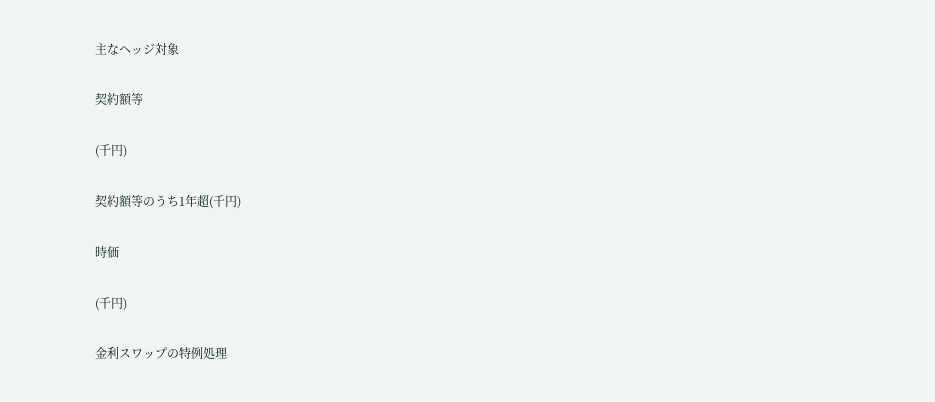主なヘッジ対象

契約額等

(千円)

契約額等のうち1年超(千円)

時価

(千円)

金利スワップの特例処理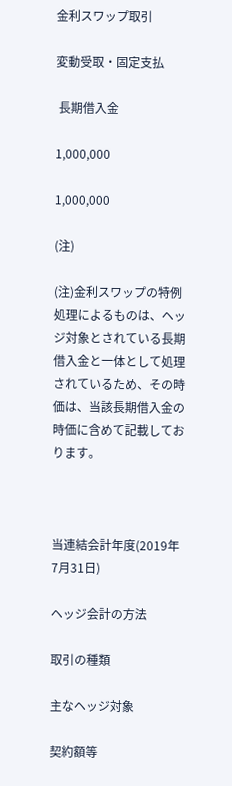金利スワップ取引

変動受取・固定支払

 長期借入金

1,000,000

1,000,000

(注)

(注)金利スワップの特例処理によるものは、ヘッジ対象とされている長期借入金と一体として処理されているため、その時価は、当該長期借入金の時価に含めて記載しております。



当連結会計年度(2019年7月31日)

ヘッジ会計の方法

取引の種類

主なヘッジ対象

契約額等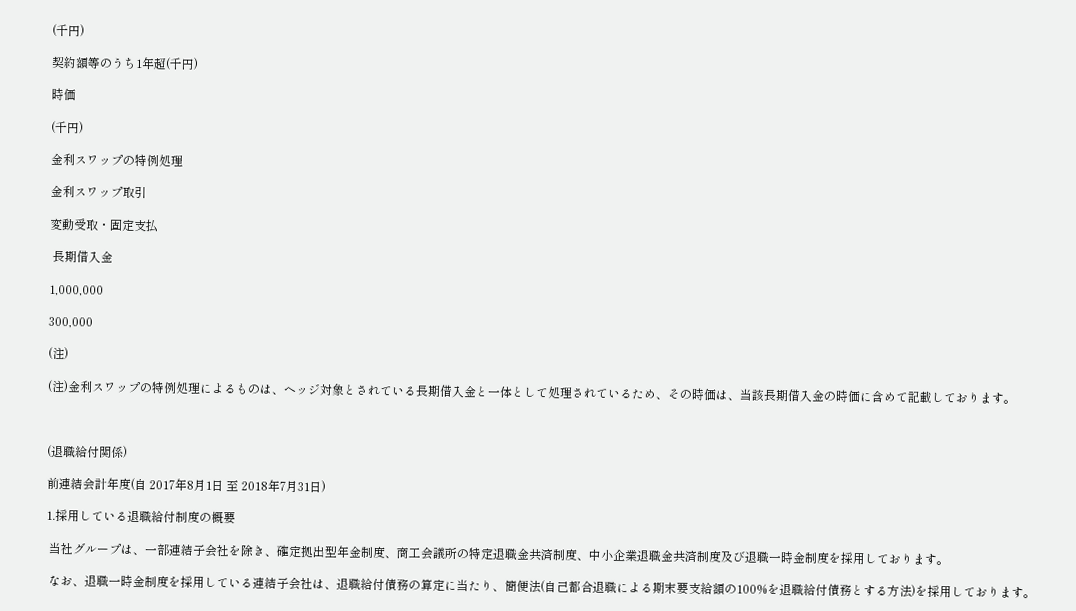(千円)

契約額等のうち1年超(千円)

時価

(千円)

金利スワップの特例処理

金利スワップ取引

変動受取・固定支払

 長期借入金

1,000,000

300,000

(注)

(注)金利スワップの特例処理によるものは、ヘッジ対象とされている長期借入金と一体として処理されているため、その時価は、当該長期借入金の時価に含めて記載しております。



(退職給付関係)

前連結会計年度(自 2017年8月1日 至 2018年7月31日)

1.採用している退職給付制度の概要

 当社グループは、一部連結子会社を除き、確定拠出型年金制度、商工会議所の特定退職金共済制度、中小企業退職金共済制度及び退職一時金制度を採用しております。

 なお、退職一時金制度を採用している連結子会社は、退職給付債務の算定に当たり、簡便法(自己都合退職による期末要支給額の100%を退職給付債務とする方法)を採用しております。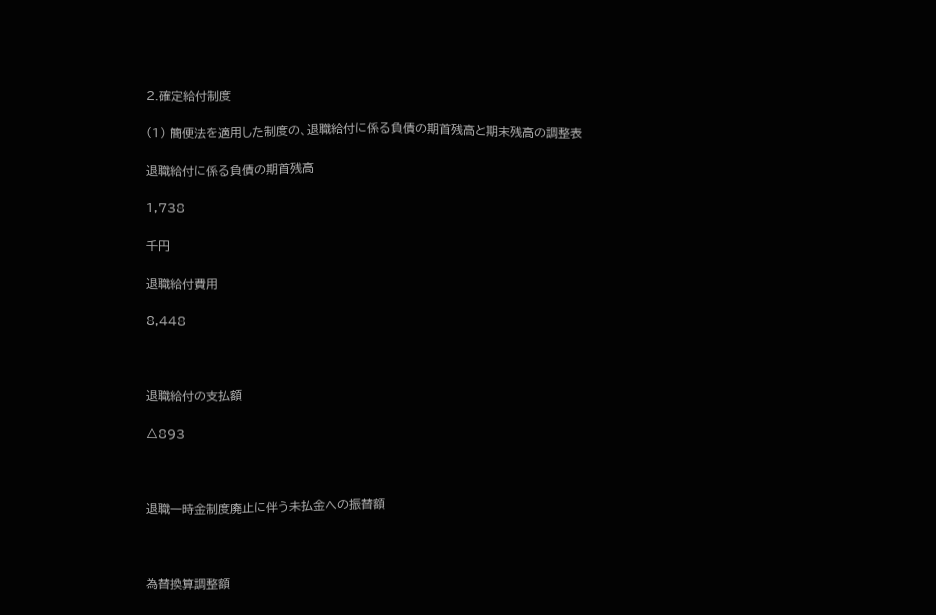2.確定給付制度

(1) 簡便法を適用した制度の、退職給付に係る負債の期首残高と期末残高の調整表

退職給付に係る負債の期首残高

1,738

千円

退職給付費用

8,448



退職給付の支払額

△893



退職一時金制度廃止に伴う未払金への振替額



為替換算調整額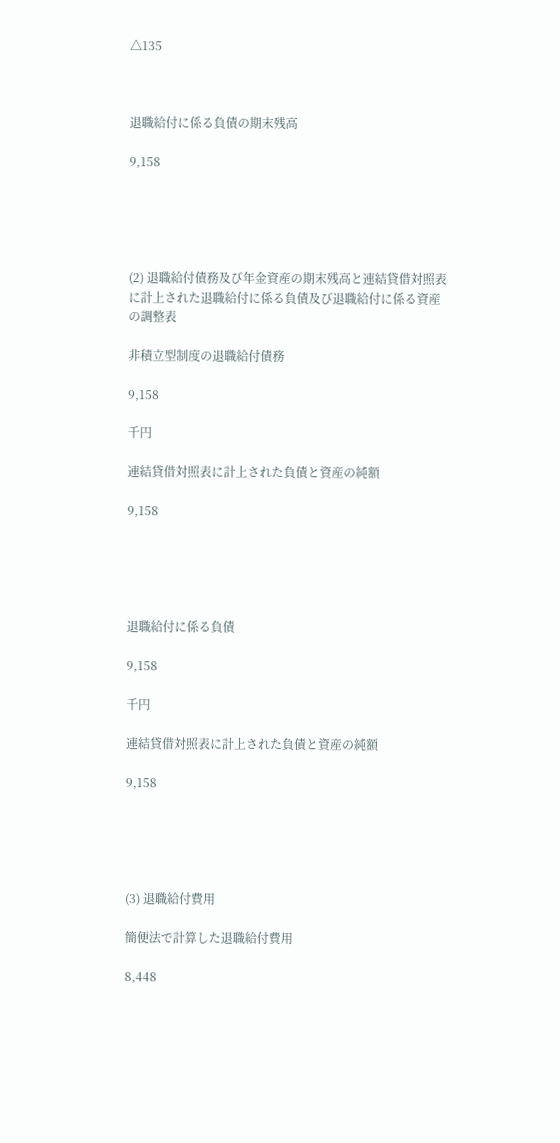△135



退職給付に係る負債の期末残高

9,158





(2) 退職給付債務及び年金資産の期末残高と連結貸借対照表に計上された退職給付に係る負債及び退職給付に係る資産の調整表

非積立型制度の退職給付債務

9,158

千円

連結貸借対照表に計上された負債と資産の純額

9,158





退職給付に係る負債

9,158

千円

連結貸借対照表に計上された負債と資産の純額

9,158





(3) 退職給付費用

簡便法で計算した退職給付費用

8,448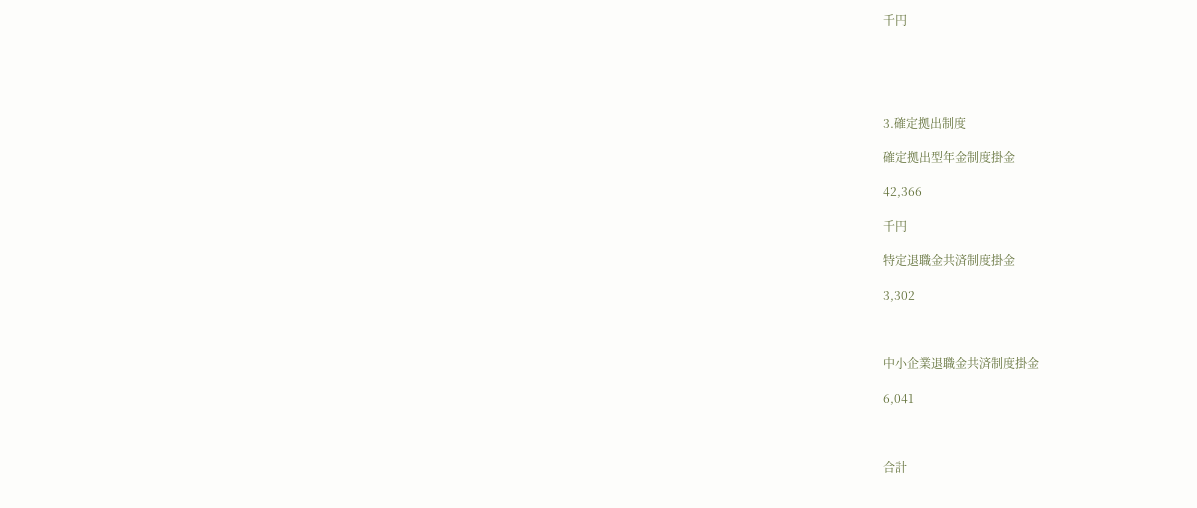千円





3.確定拠出制度

確定拠出型年金制度掛金

42,366

千円

特定退職金共済制度掛金

3,302



中小企業退職金共済制度掛金

6,041



合計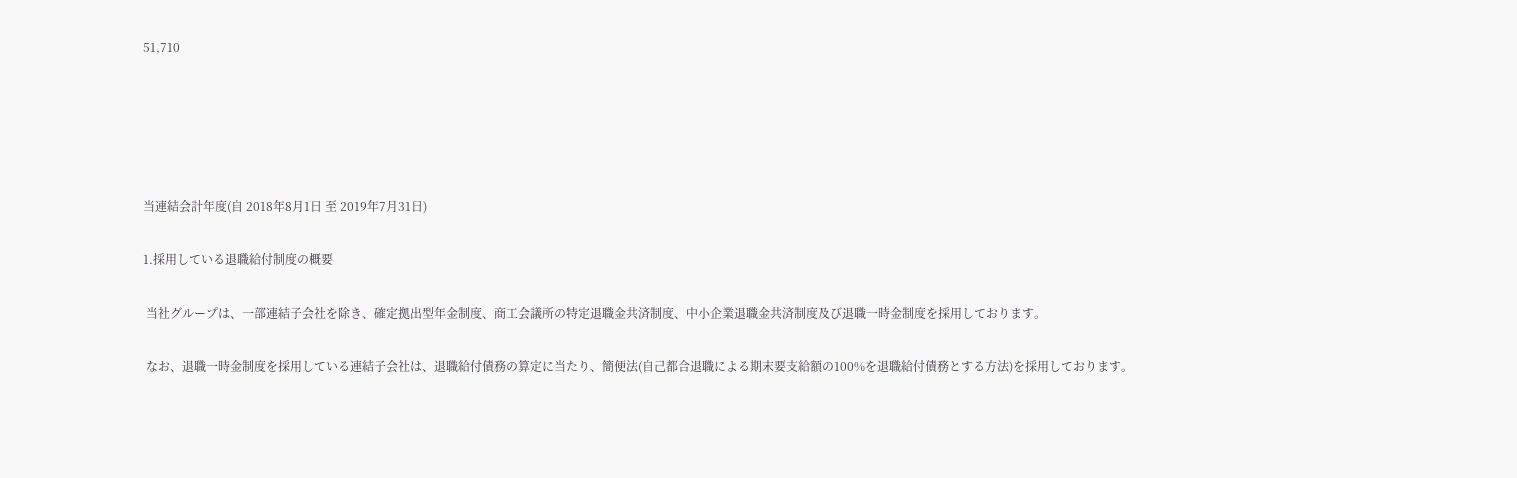51,710





当連結会計年度(自 2018年8月1日 至 2019年7月31日)

1.採用している退職給付制度の概要

 当社グループは、一部連結子会社を除き、確定拠出型年金制度、商工会議所の特定退職金共済制度、中小企業退職金共済制度及び退職一時金制度を採用しております。

 なお、退職一時金制度を採用している連結子会社は、退職給付債務の算定に当たり、簡便法(自己都合退職による期末要支給額の100%を退職給付債務とする方法)を採用しております。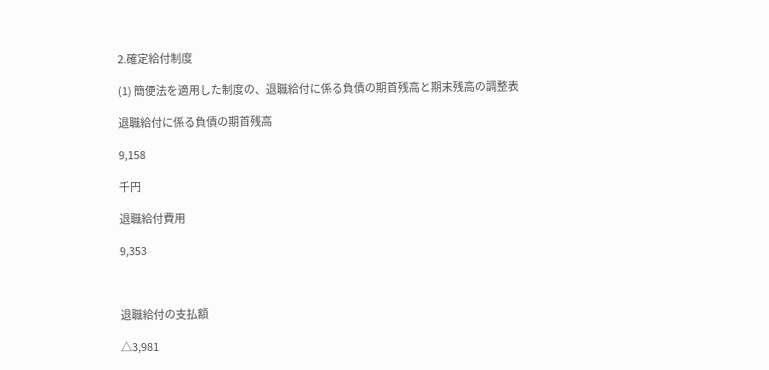2.確定給付制度

(1) 簡便法を適用した制度の、退職給付に係る負債の期首残高と期末残高の調整表

退職給付に係る負債の期首残高

9,158

千円

退職給付費用

9,353



退職給付の支払額

△3,981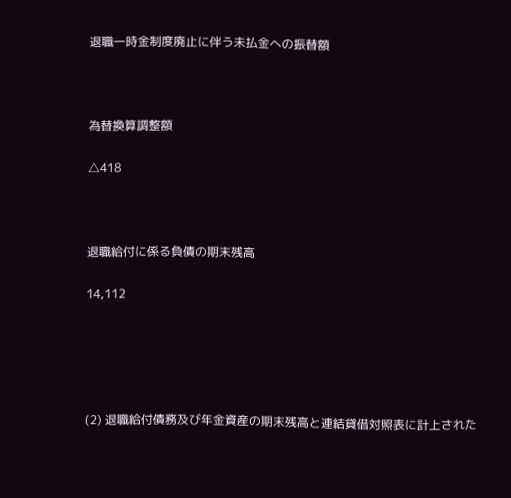退職一時金制度廃止に伴う未払金への振替額



為替換算調整額

△418



退職給付に係る負債の期末残高

14,112





(2) 退職給付債務及び年金資産の期末残高と連結貸借対照表に計上された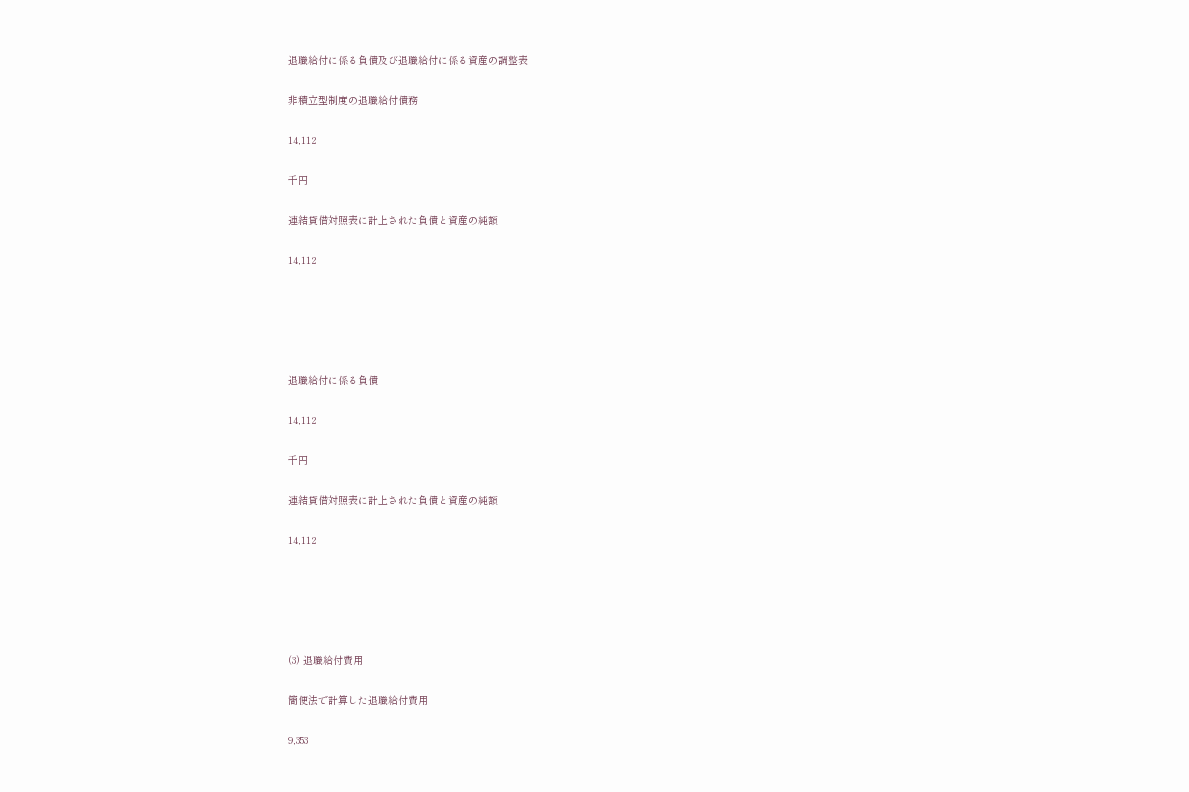退職給付に係る負債及び退職給付に係る資産の調整表

非積立型制度の退職給付債務

14,112

千円

連結貸借対照表に計上された負債と資産の純額

14,112





退職給付に係る負債

14,112

千円

連結貸借対照表に計上された負債と資産の純額

14,112





(3) 退職給付費用

簡便法で計算した退職給付費用

9,353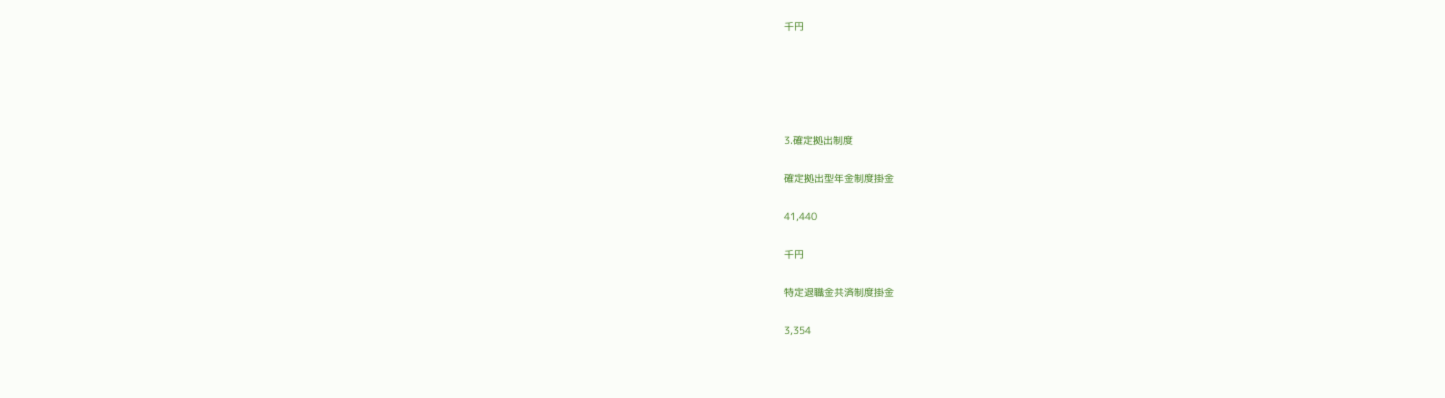千円





3.確定拠出制度

確定拠出型年金制度掛金

41,440

千円

特定退職金共済制度掛金

3,354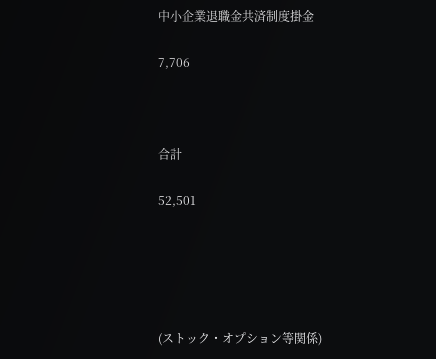中小企業退職金共済制度掛金

7,706



合計

52,501





(ストック・オプション等関係)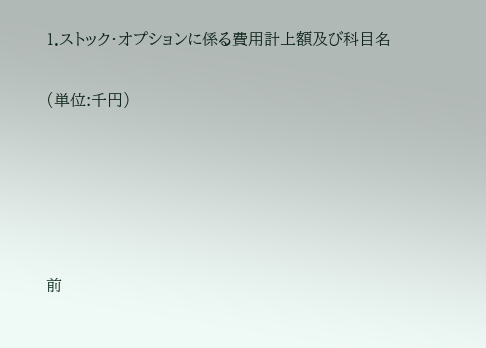1.ストック・オプションに係る費用計上額及び科目名

(単位:千円)





前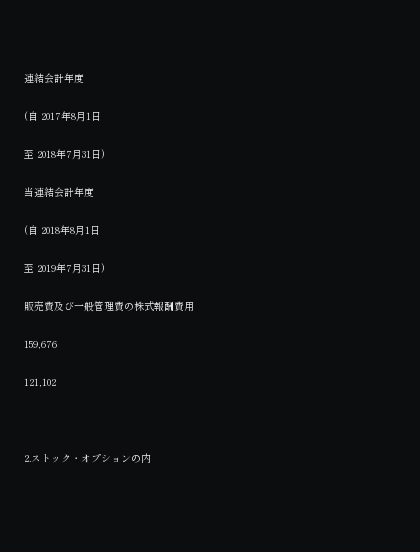連結会計年度

(自 2017年8月1日

至 2018年7月31日)

当連結会計年度

(自 2018年8月1日

至 2019年7月31日)

販売費及び一般管理費の株式報酬費用

159,676

121,102



2.ストック・オプションの内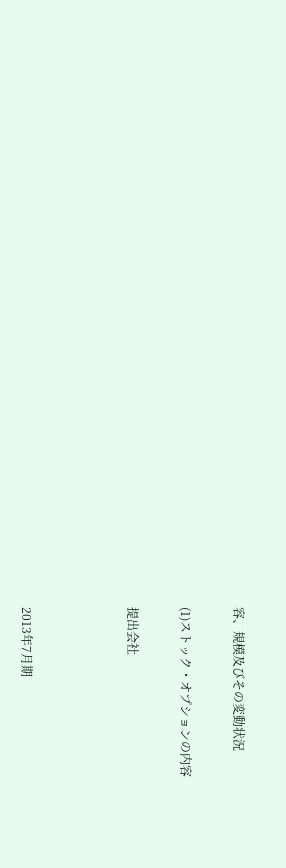容、規模及びその変動状況

(1)ストック・オプションの内容

提出会社



2013年7月期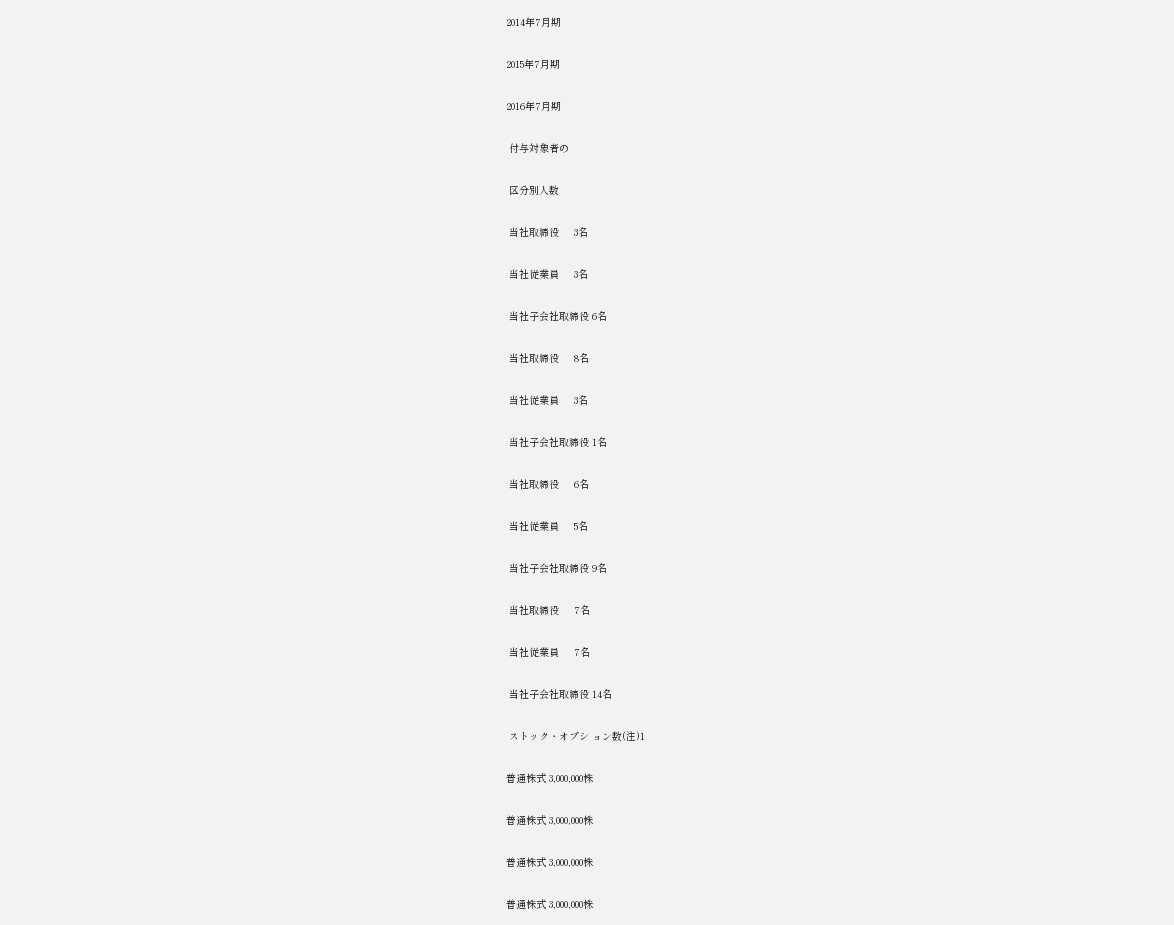2014年7月期

2015年7月期

2016年7月期

 付与対象者の

 区分別人数

 当社取締役     3名

 当社従業員     3名

 当社子会社取締役 6名

 当社取締役     8名

 当社従業員     3名

 当社子会社取締役 1名

 当社取締役     6名

 当社従業員     5名

 当社子会社取締役 9名

 当社取締役     7名

 当社従業員     7名

 当社子会社取締役 14名

 ストック・オプシ ョン数(注)1

普通株式 3,000,000株

普通株式 3,000,000株

普通株式 3,000,000株

普通株式 3,000,000株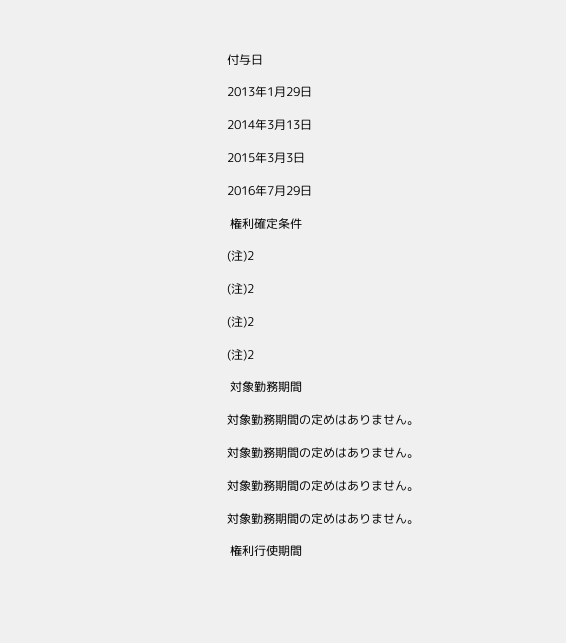付与日

2013年1月29日

2014年3月13日

2015年3月3日

2016年7月29日

 権利確定条件

(注)2

(注)2

(注)2

(注)2

 対象勤務期間

対象勤務期間の定めはありません。

対象勤務期間の定めはありません。

対象勤務期間の定めはありません。

対象勤務期間の定めはありません。

 権利行使期間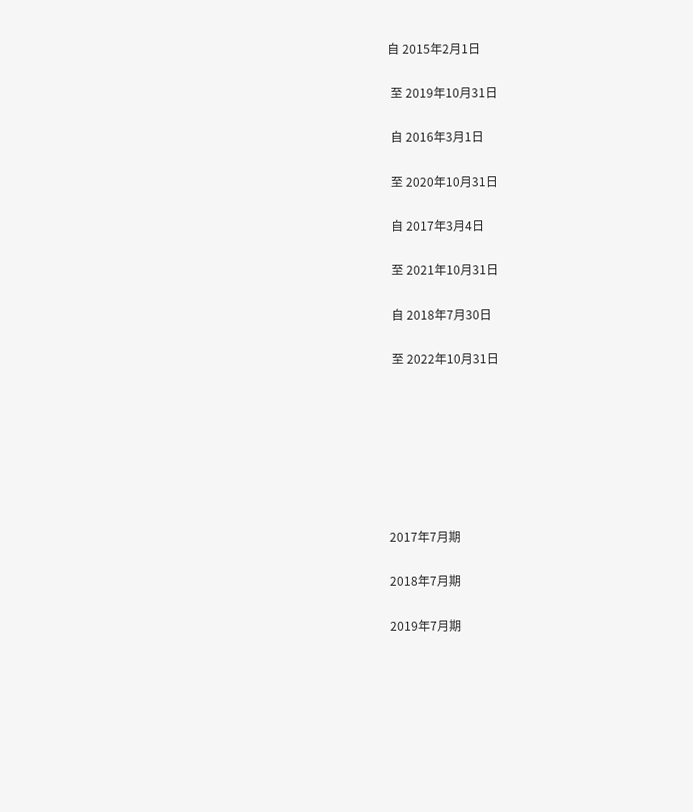自 2015年2月1日

 至 2019年10月31日

 自 2016年3月1日

 至 2020年10月31日

 自 2017年3月4日

 至 2021年10月31日

 自 2018年7月30日

 至 2022年10月31日







2017年7月期

2018年7月期

2019年7月期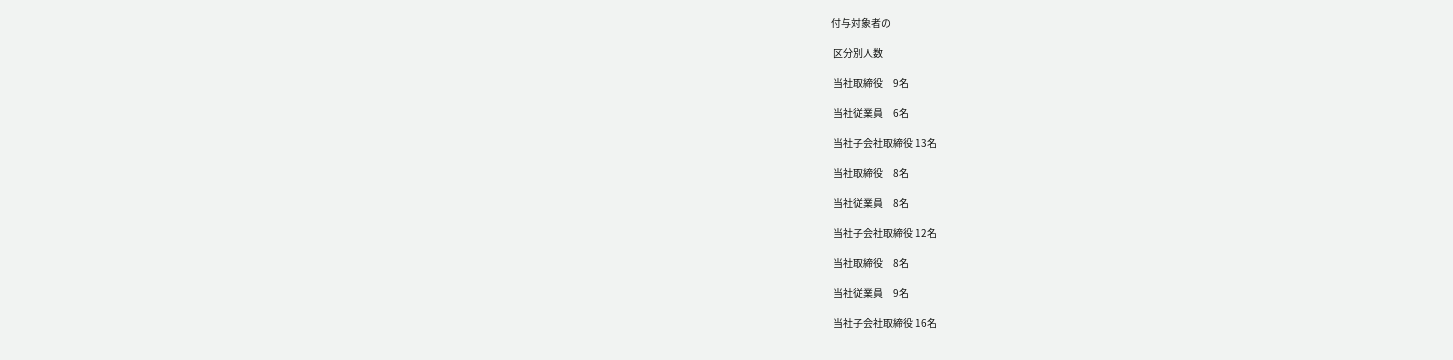付与対象者の

 区分別人数

 当社取締役     9名

 当社従業員     6名

 当社子会社取締役 13名

 当社取締役     8名

 当社従業員     8名

 当社子会社取締役 12名

 当社取締役     8名

 当社従業員     9名

 当社子会社取締役 16名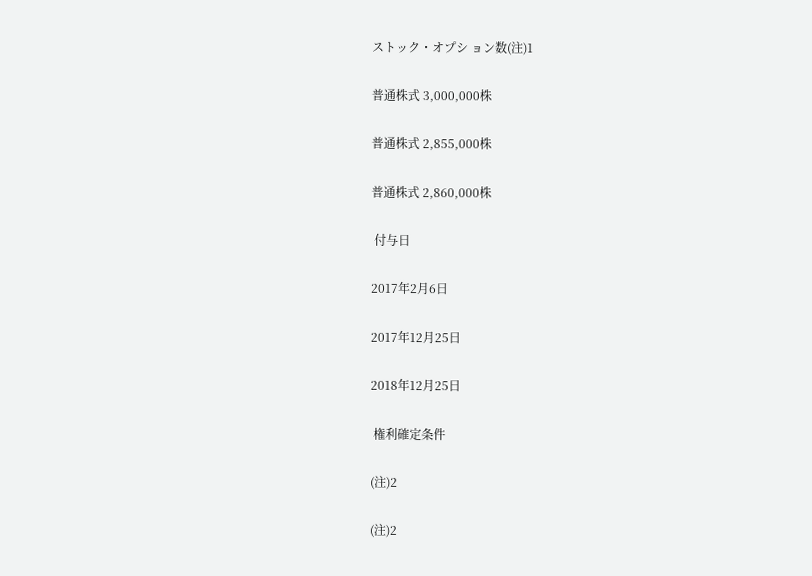ストック・オプシ ョン数(注)1

普通株式 3,000,000株

普通株式 2,855,000株

普通株式 2,860,000株

 付与日

2017年2月6日

2017年12月25日

2018年12月25日

 権利確定条件

(注)2

(注)2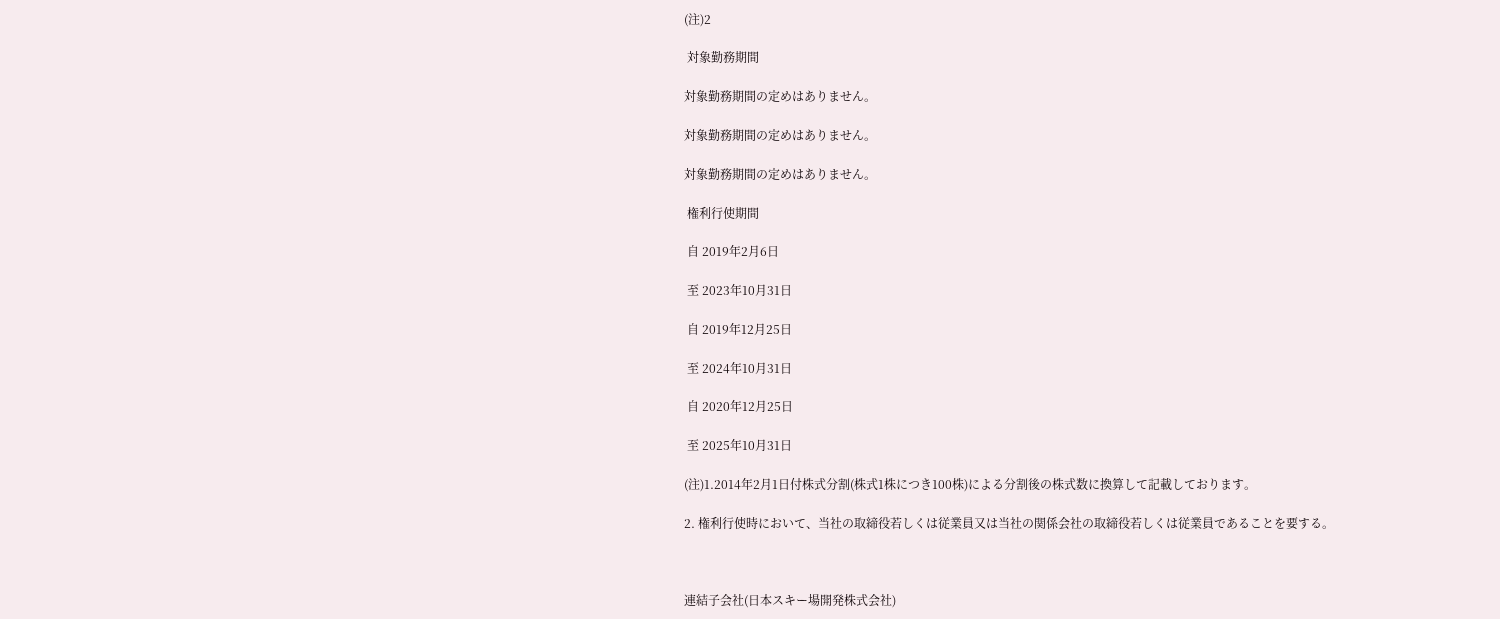(注)2

 対象勤務期間

対象勤務期間の定めはありません。

対象勤務期間の定めはありません。

対象勤務期間の定めはありません。

 権利行使期間

 自 2019年2月6日

 至 2023年10月31日

 自 2019年12月25日

 至 2024年10月31日

 自 2020年12月25日

 至 2025年10月31日

(注)1.2014年2月1日付株式分割(株式1株につき100株)による分割後の株式数に換算して記載しております。

2. 権利行使時において、当社の取締役若しくは従業員又は当社の関係会社の取締役若しくは従業員であることを要する。



連結子会社(日本スキー場開発株式会社)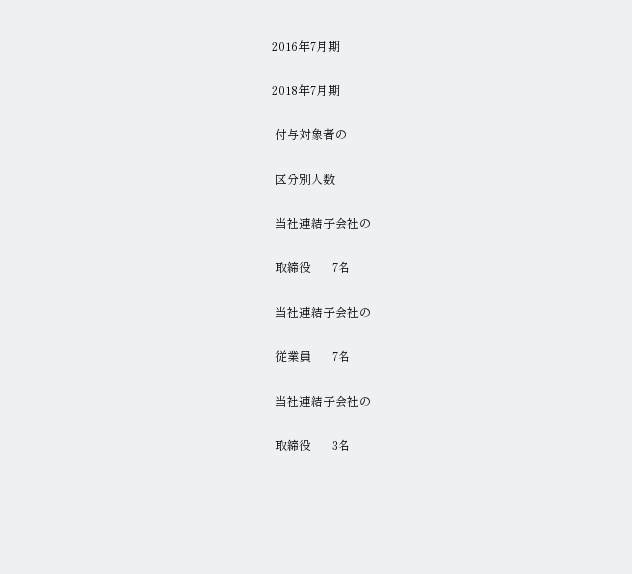2016年7月期

2018年7月期

 付与対象者の

 区分別人数

 当社連結子会社の

 取締役       7名

 当社連結子会社の

 従業員       7名

 当社連結子会社の

 取締役       3名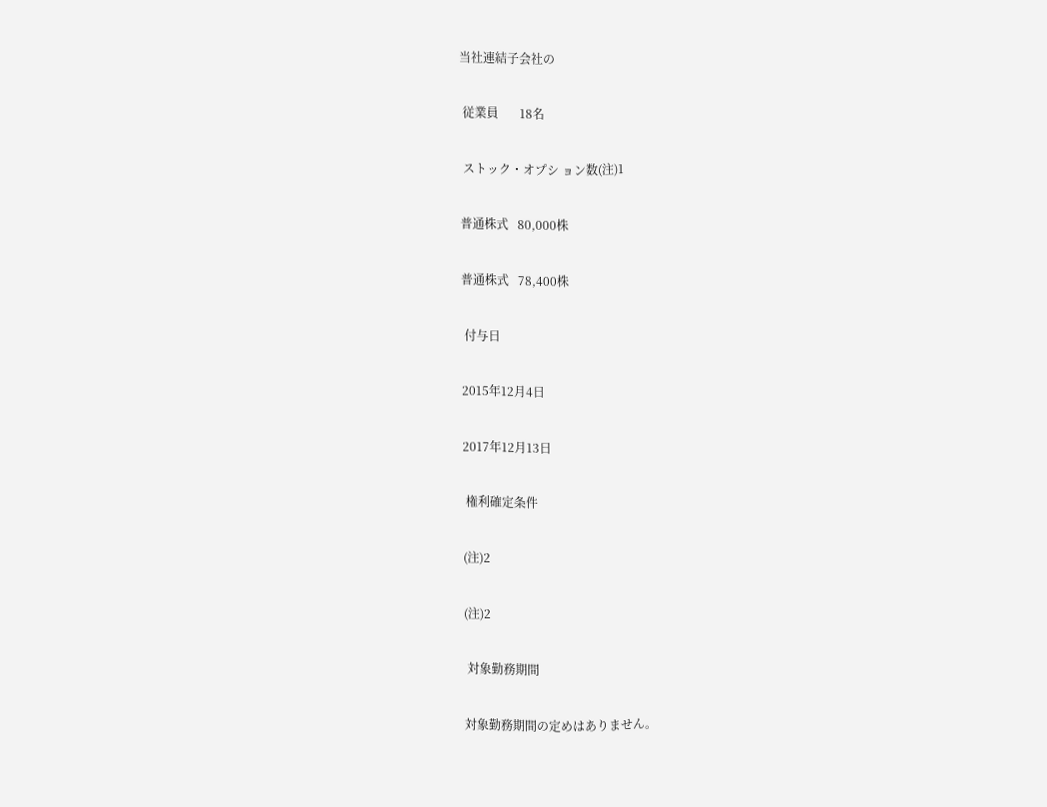当社連結子会社の

 従業員       18名

 ストック・オプシ ョン数(注)1

普通株式   80,000株

普通株式   78,400株

 付与日

2015年12月4日

2017年12月13日

 権利確定条件

(注)2

(注)2

 対象勤務期間

対象勤務期間の定めはありません。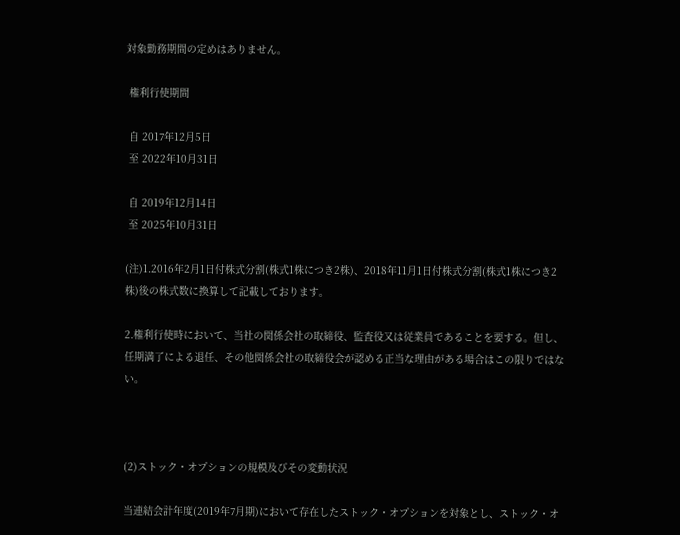対象勤務期間の定めはありません。

 権利行使期間

 自 2017年12月5日
 至 2022年10月31日

 自 2019年12月14日
 至 2025年10月31日

(注)1.2016年2月1日付株式分割(株式1株につき2株)、2018年11月1日付株式分割(株式1株につき2株)後の株式数に換算して記載しております。

2.権利行使時において、当社の関係会社の取締役、監査役又は従業員であることを要する。但し、任期満了による退任、その他関係会社の取締役会が認める正当な理由がある場合はこの限りではない。



(2)ストック・オプションの規模及びその変動状況

当連結会計年度(2019年7月期)において存在したストック・オプションを対象とし、ストック・オ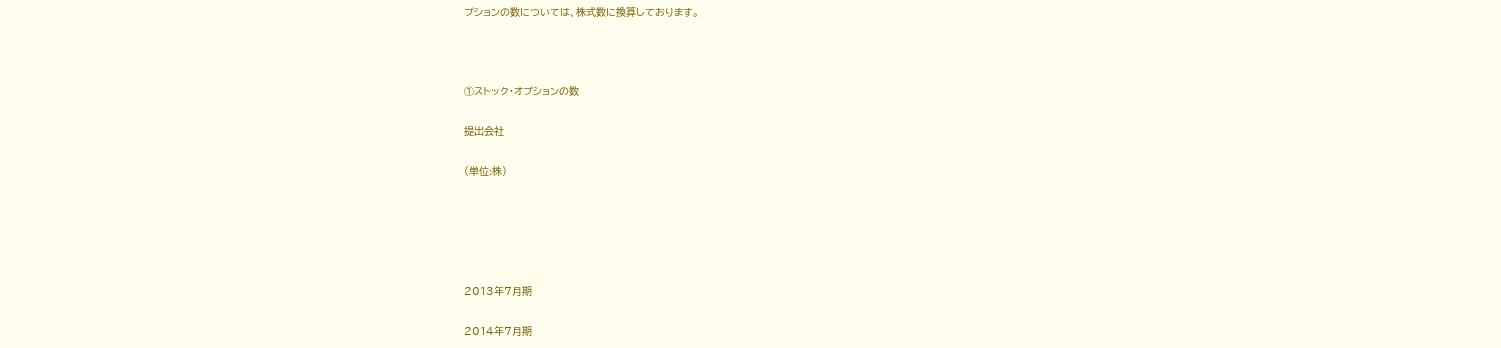プションの数については、株式数に換算しております。



①ストック・オプションの数

提出会社

(単位:株)





2013年7月期

2014年7月期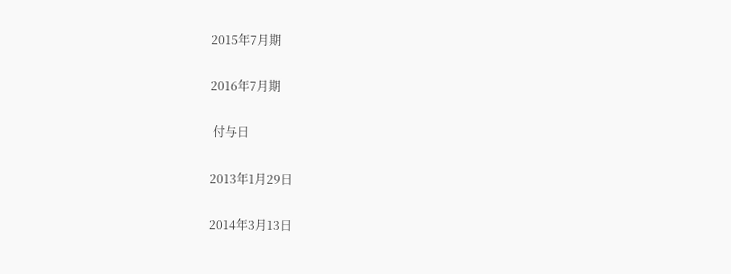2015年7月期

2016年7月期

 付与日

2013年1月29日

2014年3月13日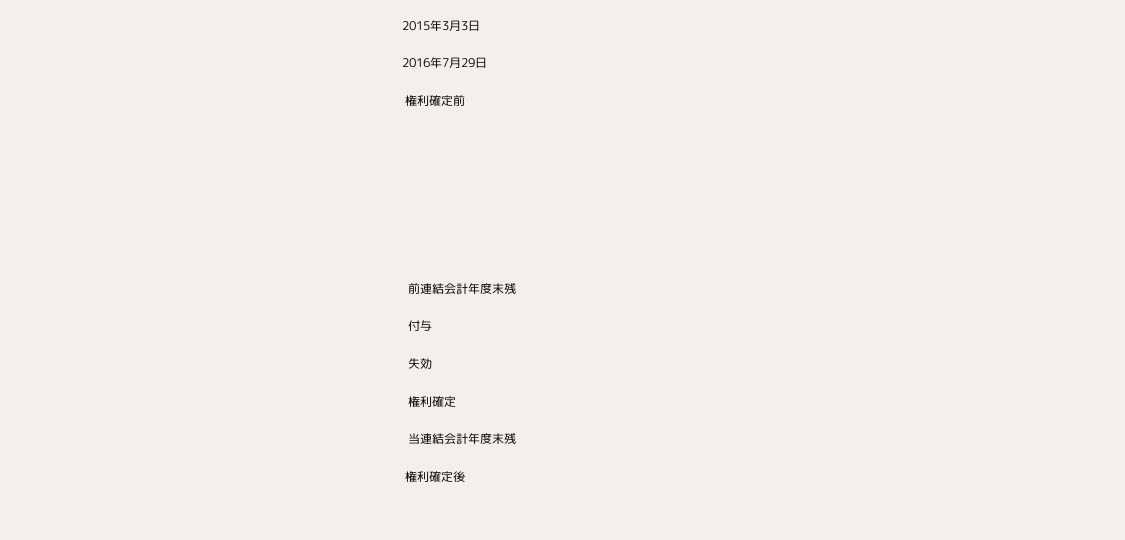2015年3月3日

2016年7月29日

 権利確定前









  前連結会計年度末残

  付与

  失効

  権利確定

  当連結会計年度末残

 権利確定後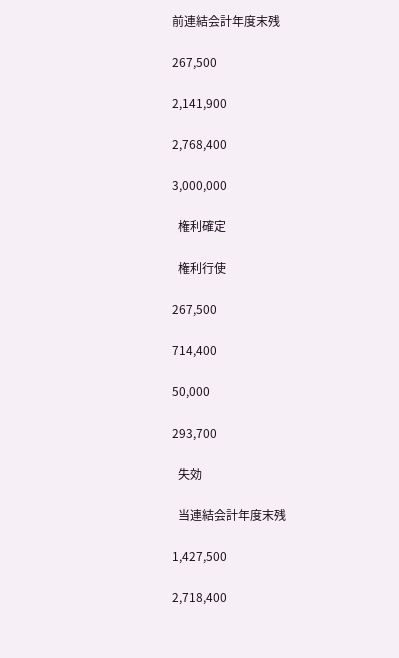前連結会計年度末残

267,500

2,141,900

2,768,400

3,000,000

  権利確定

  権利行使

267,500

714,400

50,000

293,700

  失効

  当連結会計年度末残

1,427,500

2,718,400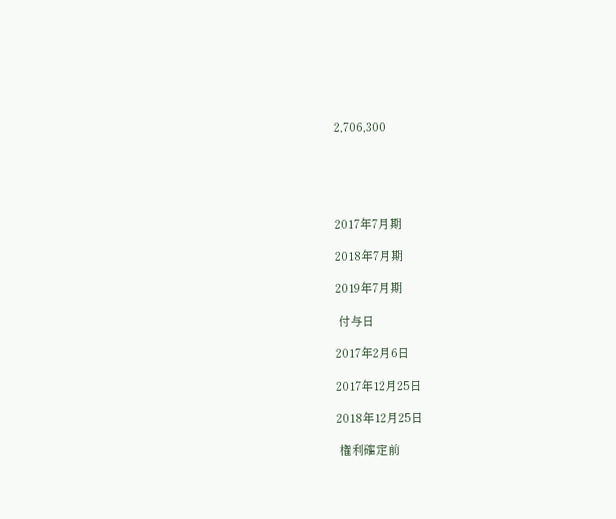2,706,300





2017年7月期

2018年7月期

2019年7月期

 付与日

2017年2月6日

2017年12月25日

2018年12月25日

 権利確定前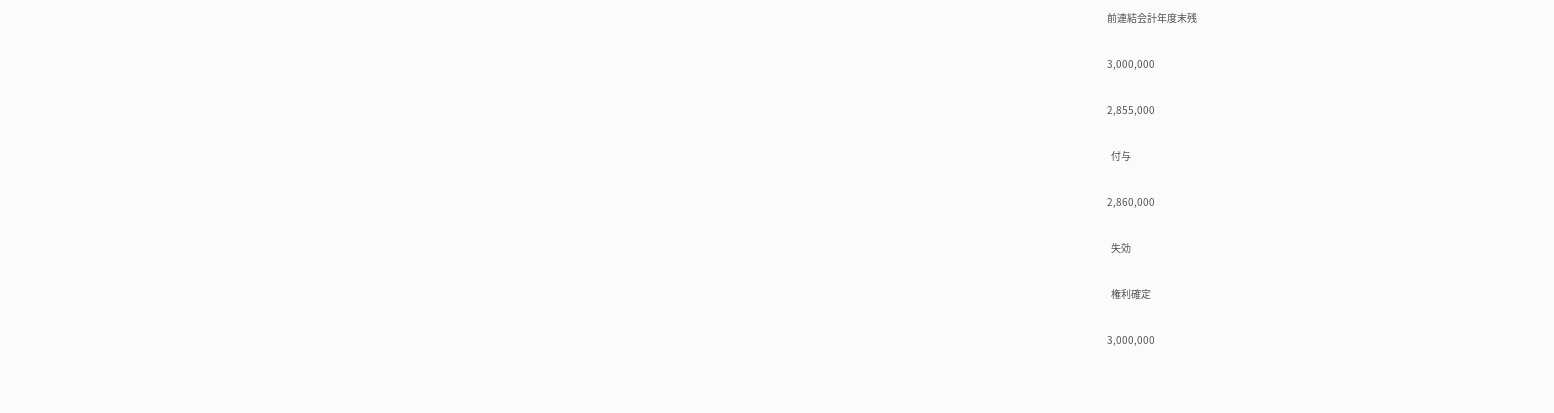前連結会計年度末残

3,000,000

2,855,000

  付与

2,860,000

  失効

  権利確定

3,000,000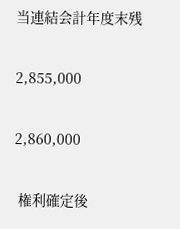当連結会計年度末残

2,855,000

2,860,000

 権利確定後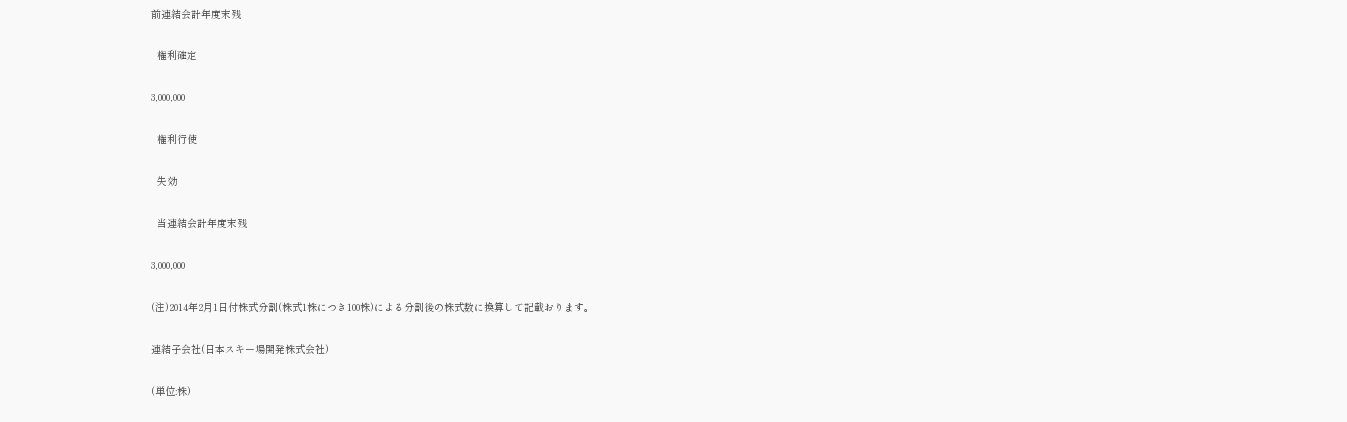前連結会計年度末残

  権利確定

3,000,000

  権利行使

  失効

  当連結会計年度末残

3,000,000

(注)2014年2月1日付株式分割(株式1株につき100株)による分割後の株式数に換算して記載おります。

連結子会社(日本スキー場開発株式会社)

(単位:株)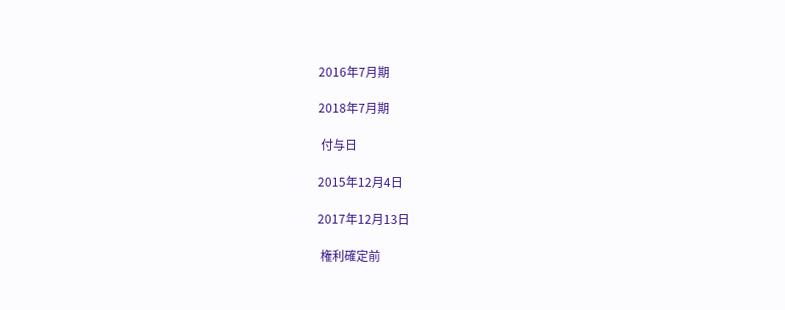2016年7月期

2018年7月期

 付与日

2015年12月4日

2017年12月13日

 権利確定前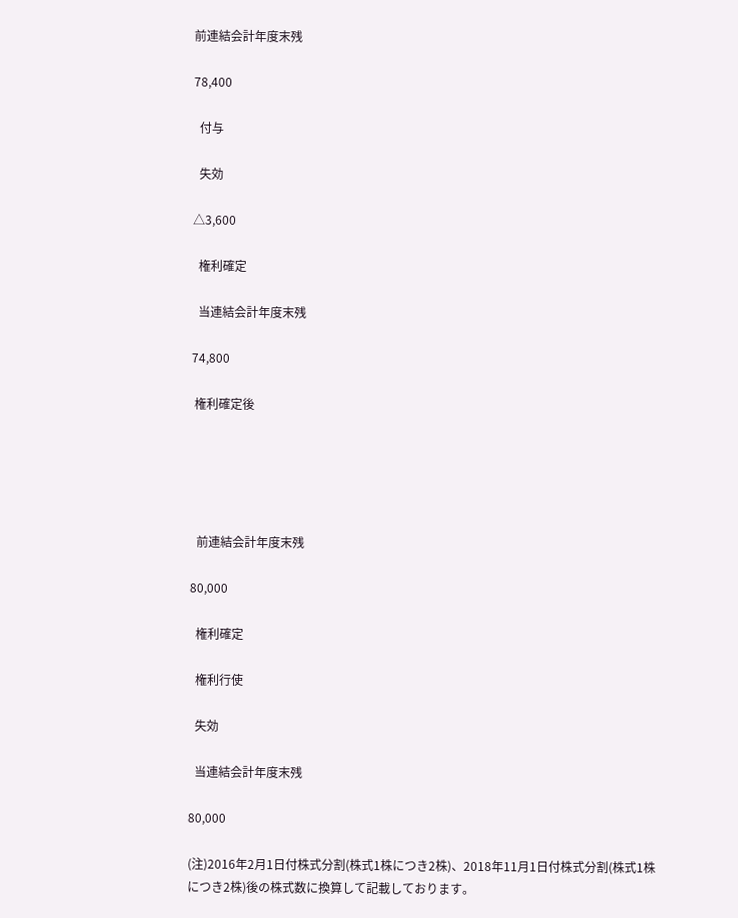前連結会計年度末残

78,400

  付与

  失効

△3,600

  権利確定

  当連結会計年度末残

74,800

 権利確定後





  前連結会計年度末残

80,000

  権利確定

  権利行使

  失効

  当連結会計年度末残

80,000

(注)2016年2月1日付株式分割(株式1株につき2株)、2018年11月1日付株式分割(株式1株につき2株)後の株式数に換算して記載しております。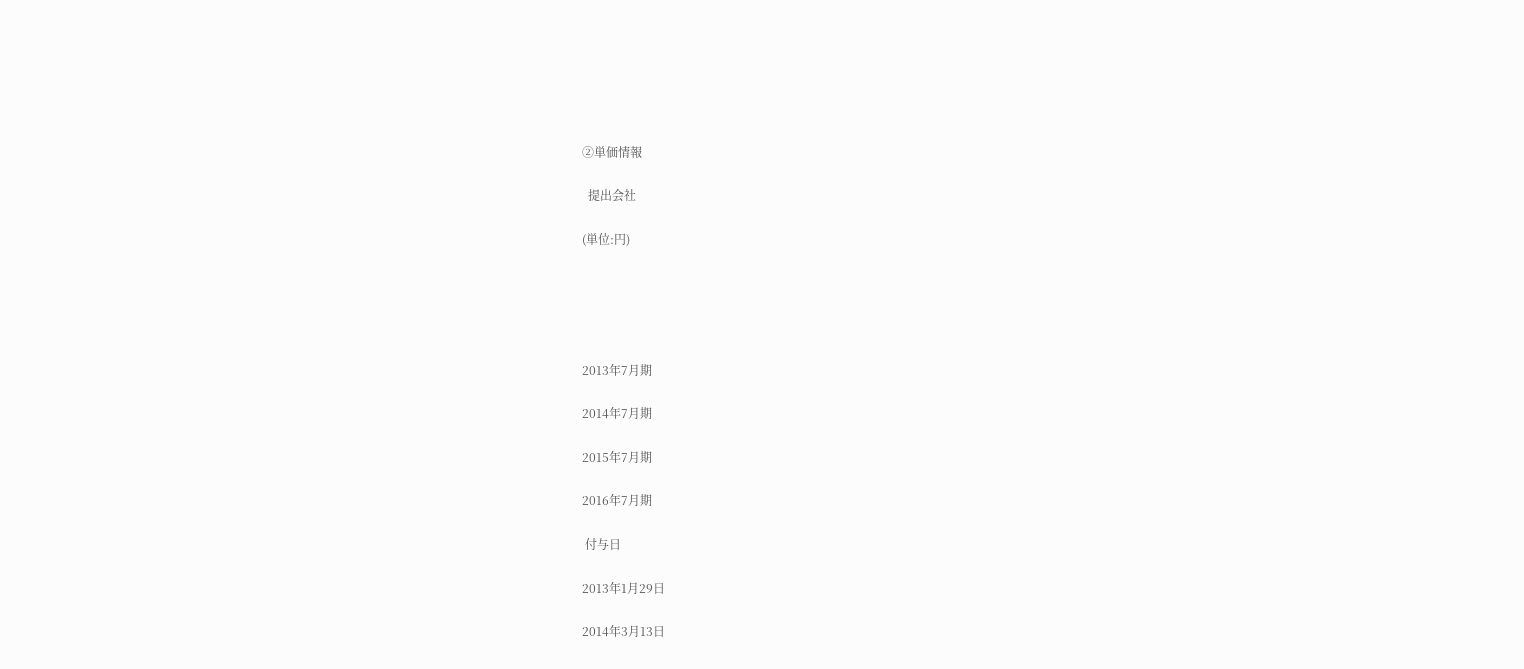②単価情報

  提出会社

(単位:円)





2013年7月期

2014年7月期

2015年7月期

2016年7月期

 付与日

2013年1月29日

2014年3月13日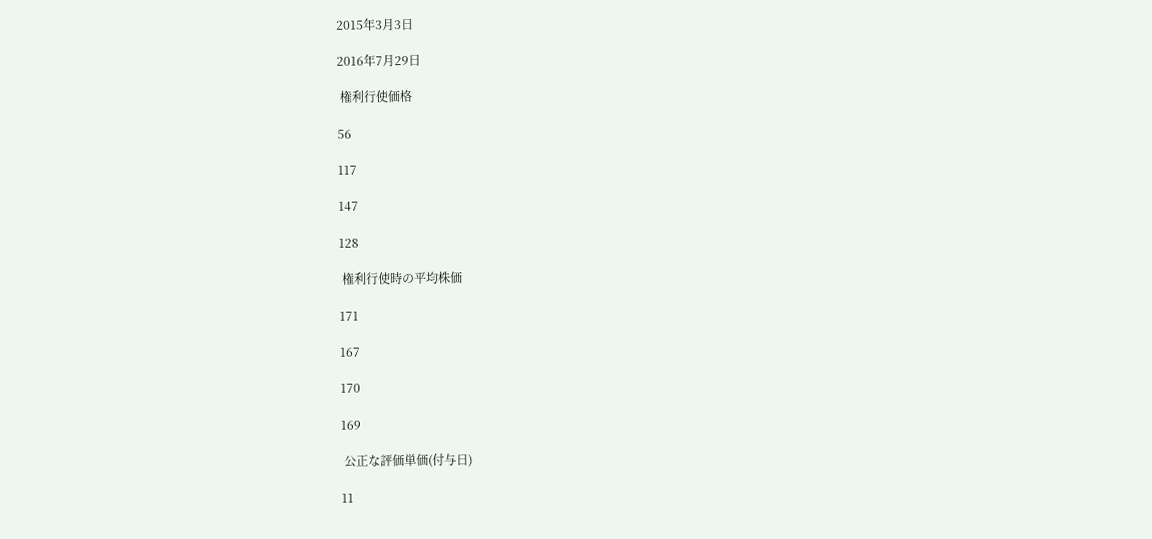2015年3月3日

2016年7月29日

 権利行使価格

56

117

147

128

 権利行使時の平均株価

171

167

170

169

 公正な評価単価(付与日)

11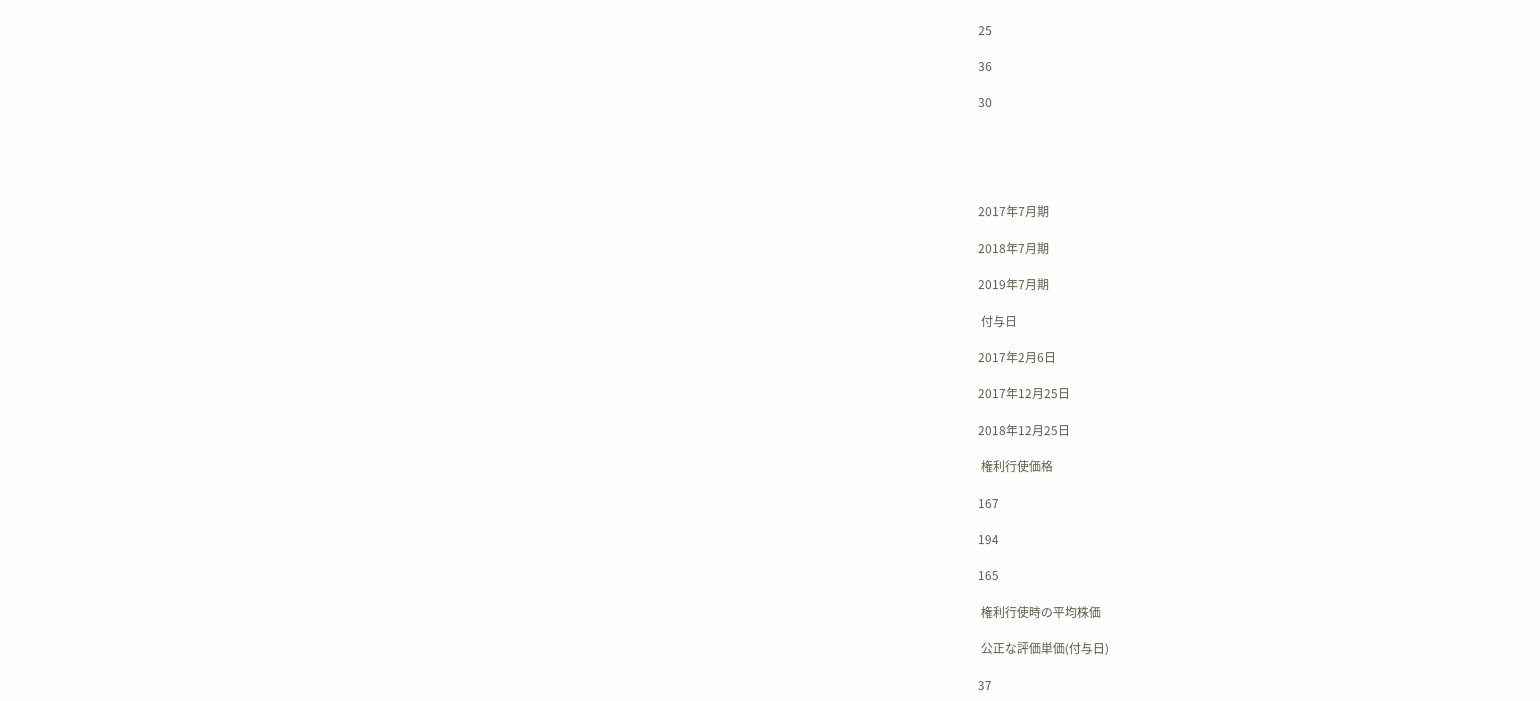25

36

30





2017年7月期

2018年7月期

2019年7月期

 付与日

2017年2月6日

2017年12月25日

2018年12月25日

 権利行使価格

167

194

165

 権利行使時の平均株価

 公正な評価単価(付与日)

37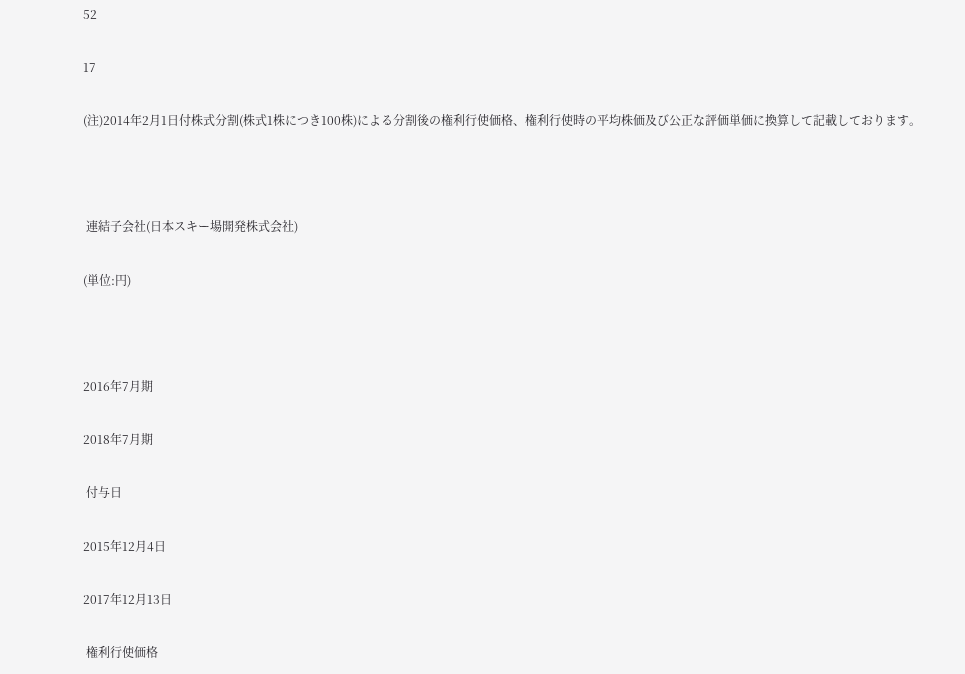52

17

(注)2014年2月1日付株式分割(株式1株につき100株)による分割後の権利行使価格、権利行使時の平均株価及び公正な評価単価に換算して記載しております。



 連結子会社(日本スキー場開発株式会社)

(単位:円)



2016年7月期

2018年7月期

 付与日

2015年12月4日

2017年12月13日

 権利行使価格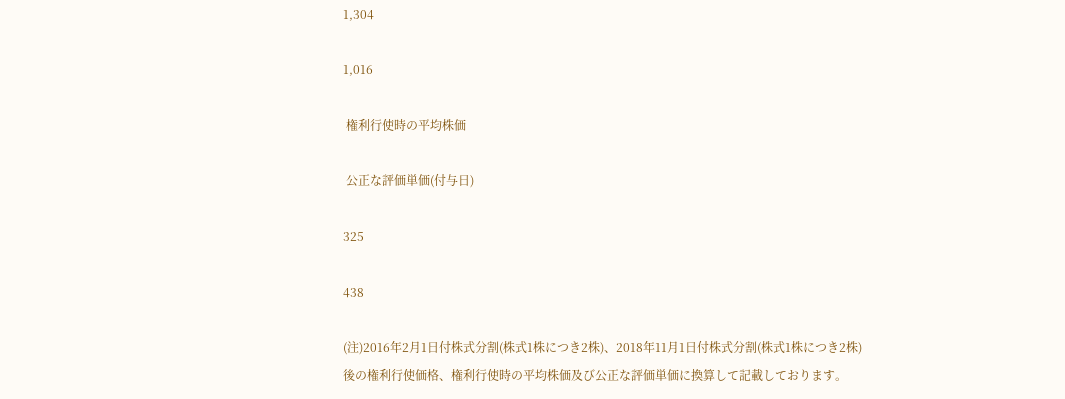1,304

1,016

 権利行使時の平均株価

 公正な評価単価(付与日)

325

438

(注)2016年2月1日付株式分割(株式1株につき2株)、2018年11月1日付株式分割(株式1株につき2株)後の権利行使価格、権利行使時の平均株価及び公正な評価単価に換算して記載しております。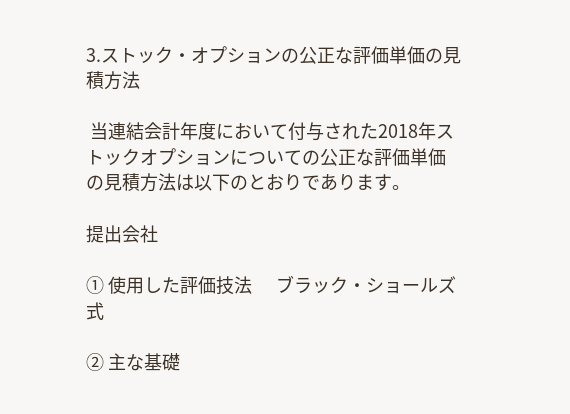3.ストック・オプションの公正な評価単価の見積方法

 当連結会計年度において付与された2018年ストックオプションについての公正な評価単価の見積方法は以下のとおりであります。

提出会社

① 使用した評価技法      ブラック・ショールズ式

② 主な基礎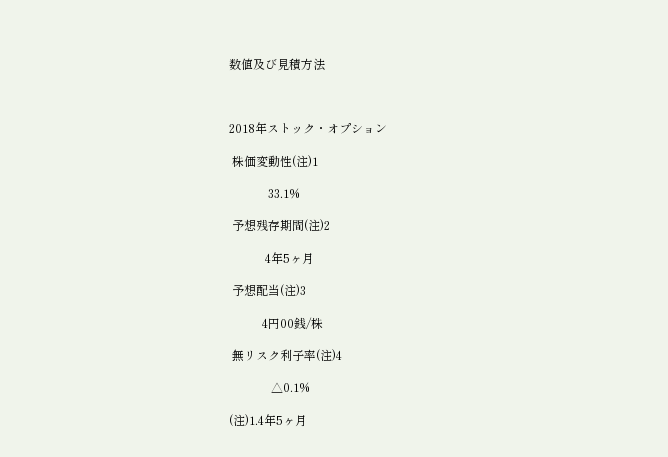数値及び見積方法



2018年ストック・オプション

 株価変動性(注)1

             33.1%

 予想残存期間(注)2

            4年5ヶ月

 予想配当(注)3

           4円00銭/株

 無リスク利子率(注)4

              △0.1%

(注)1.4年5ヶ月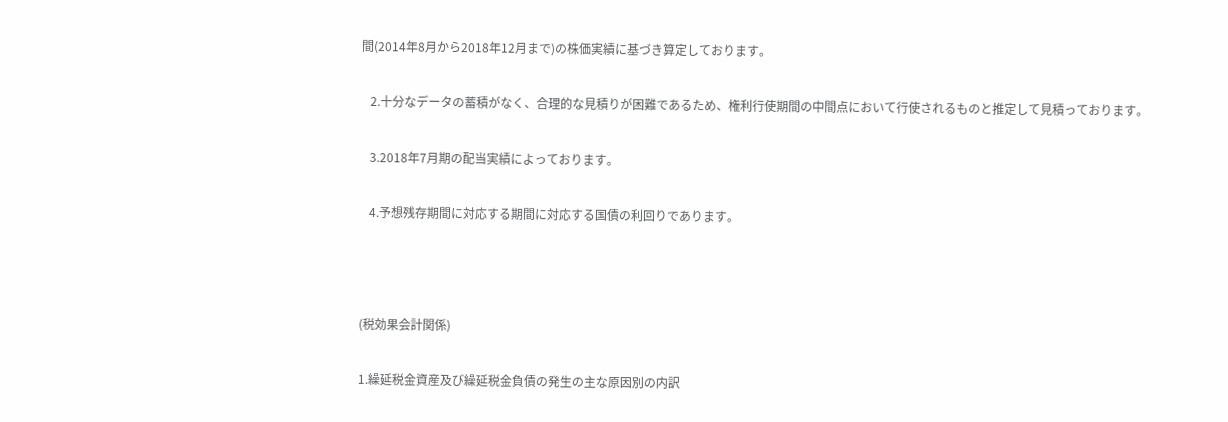間(2014年8月から2018年12月まで)の株価実績に基づき算定しております。

   2.十分なデータの蓄積がなく、合理的な見積りが困難であるため、権利行使期間の中間点において行使されるものと推定して見積っております。

   3.2018年7月期の配当実績によっております。

   4.予想残存期間に対応する期間に対応する国債の利回りであります。



(税効果会計関係)

1.繰延税金資産及び繰延税金負債の発生の主な原因別の内訳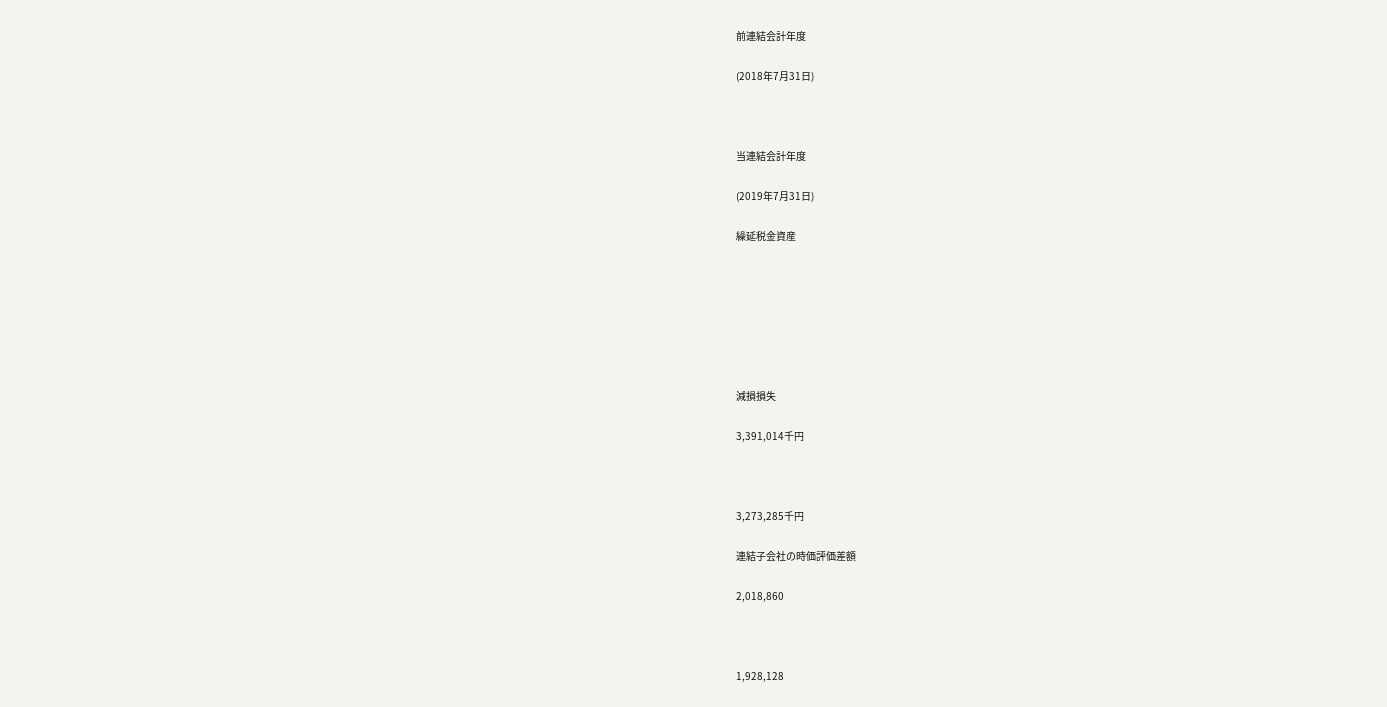前連結会計年度

(2018年7月31日)



当連結会計年度

(2019年7月31日)

繰延税金資産







減損損失

3,391,014千円



3,273,285千円

連結子会社の時価評価差額

2,018,860



1,928,128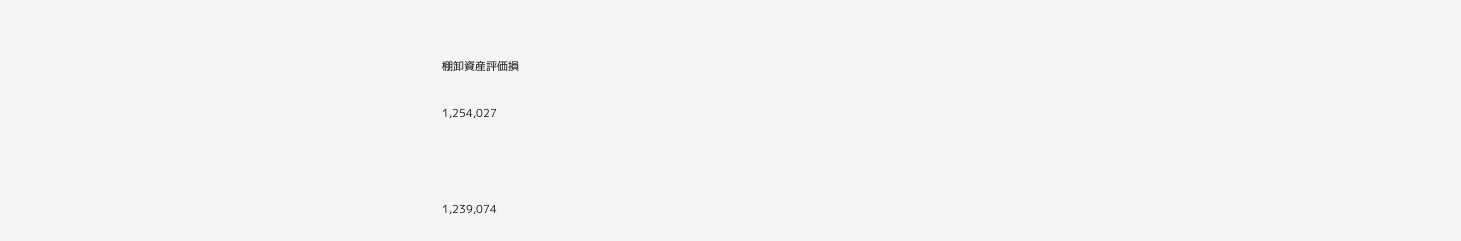棚卸資産評価損

1,254,027



1,239,074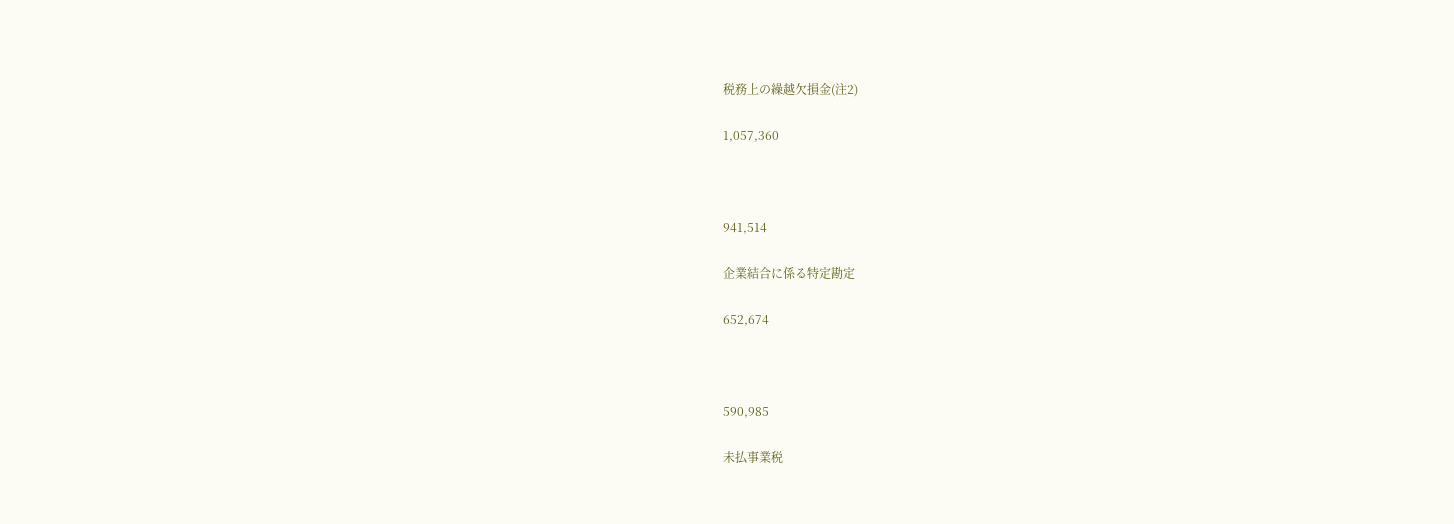税務上の繰越欠損金(注2)

1,057,360



941,514

企業結合に係る特定勘定

652,674



590,985

未払事業税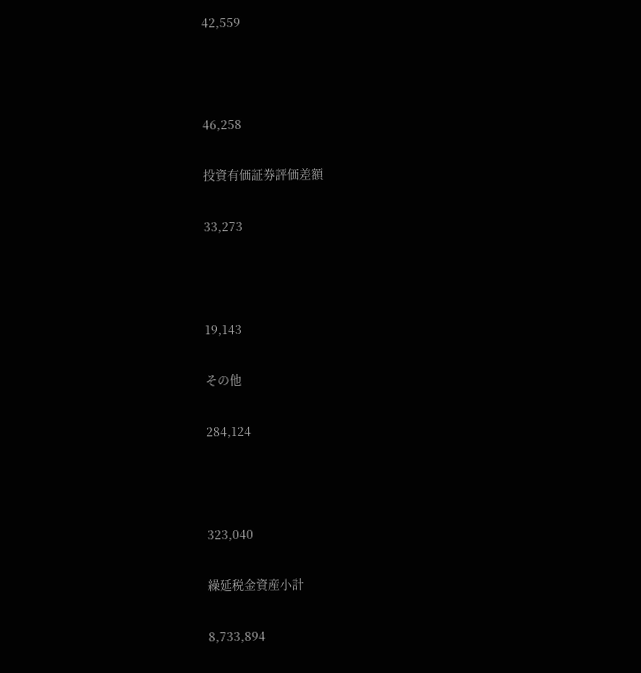42,559



46,258

投資有価証券評価差額

33,273



19,143

その他

284,124



323,040

繰延税金資産小計

8,733,894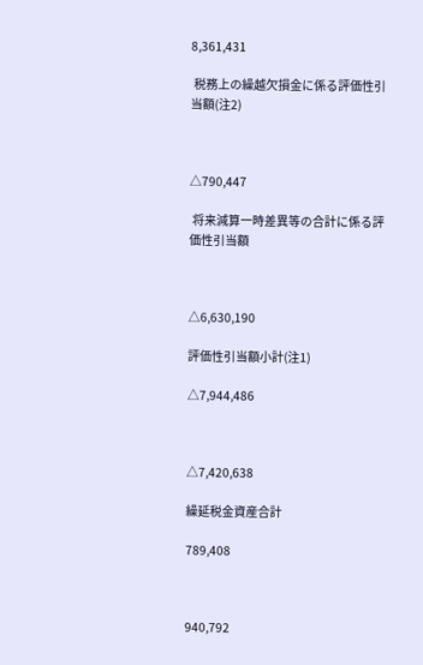8,361,431

 税務上の繰越欠損金に係る評価性引当額(注2)



△790,447

 将来減算一時差異等の合計に係る評価性引当額



△6,630,190

評価性引当額小計(注1)

△7,944,486



△7,420,638

繰延税金資産合計

789,408



940,792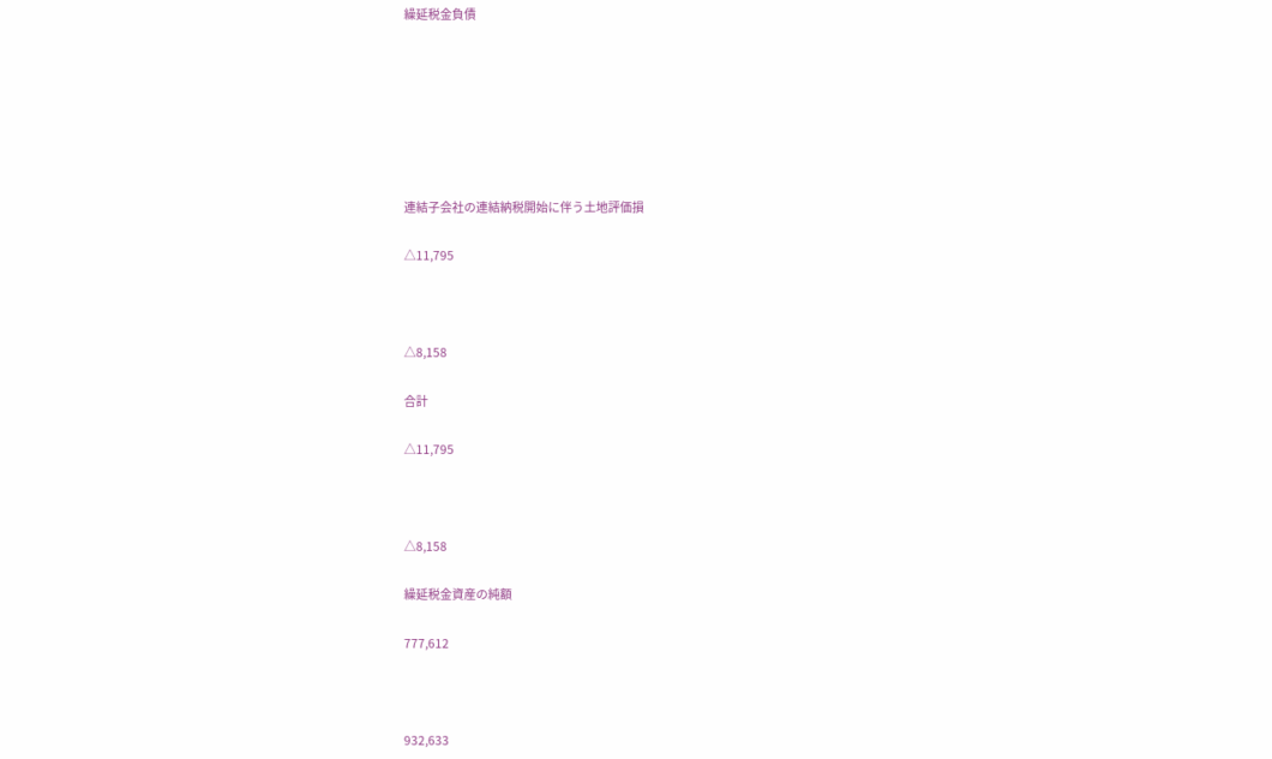繰延税金負債







連結子会社の連結納税開始に伴う土地評価損

△11,795



△8,158

合計

△11,795



△8,158

繰延税金資産の純額

777,612



932,633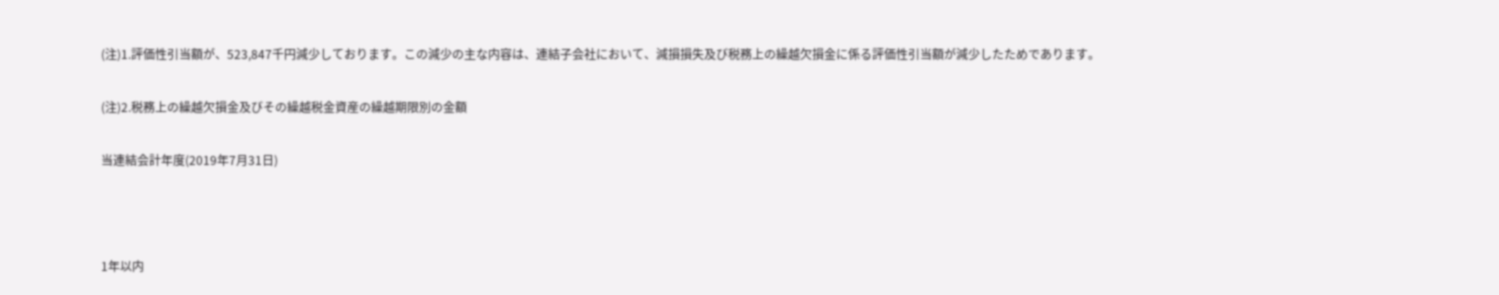(注)1.評価性引当額が、523,847千円減少しております。この減少の主な内容は、連結子会社において、減損損失及び税務上の繰越欠損金に係る評価性引当額が減少したためであります。

(注)2.税務上の繰越欠損金及びその繰越税金資産の繰越期限別の金額

当連結会計年度(2019年7月31日)



1年以内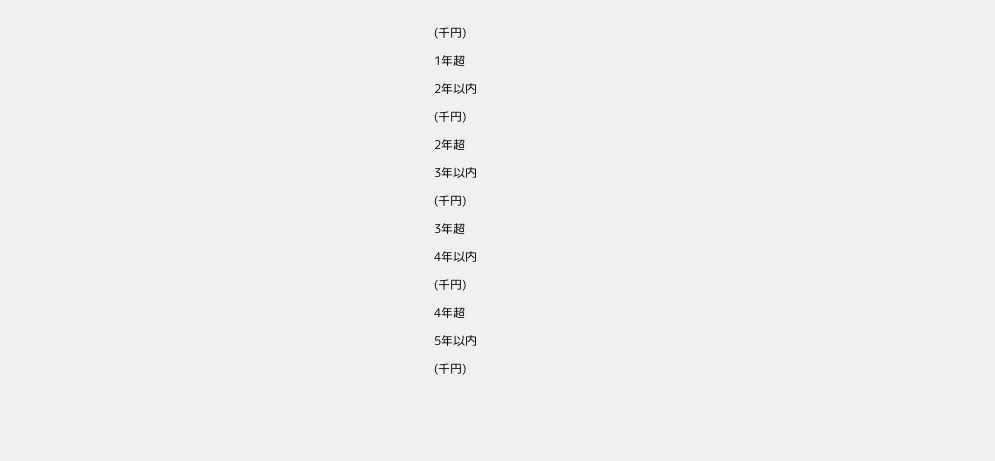(千円)

1年超

2年以内

(千円)

2年超

3年以内

(千円)

3年超

4年以内

(千円)

4年超

5年以内

(千円)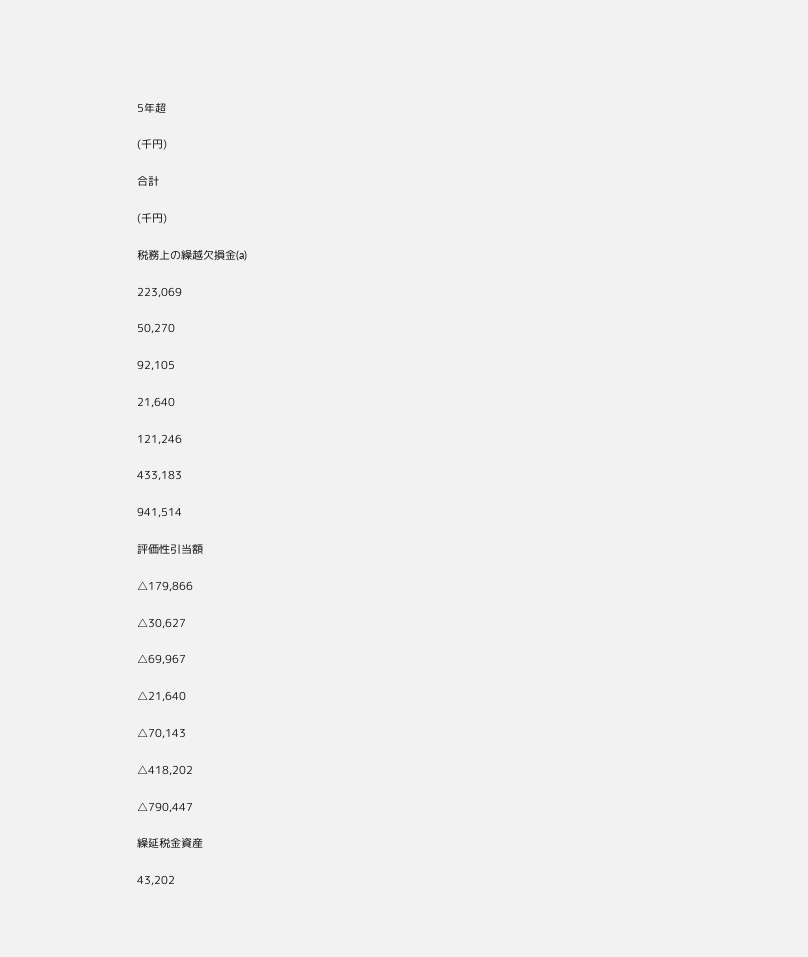5年超

(千円)

合計

(千円)

税務上の繰越欠損金(a)

223,069

50,270

92,105

21,640

121,246

433,183

941,514

評価性引当額

△179,866

△30,627

△69,967

△21,640

△70,143

△418,202

△790,447

繰延税金資産

43,202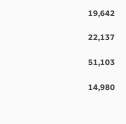19,642

22,137

51,103

14,980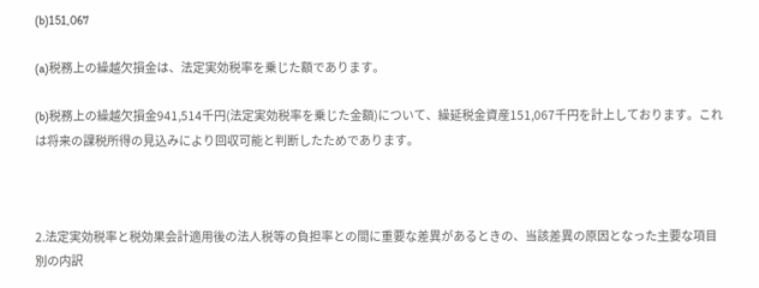(b)151,067

(a)税務上の繰越欠損金は、法定実効税率を乗じた額であります。

(b)税務上の繰越欠損金941,514千円(法定実効税率を乗じた金額)について、繰延税金資産151,067千円を計上しております。これは将来の課税所得の見込みにより回収可能と判断したためであります。



2.法定実効税率と税効果会計適用後の法人税等の負担率との間に重要な差異があるときの、当該差異の原因となった主要な項目別の内訳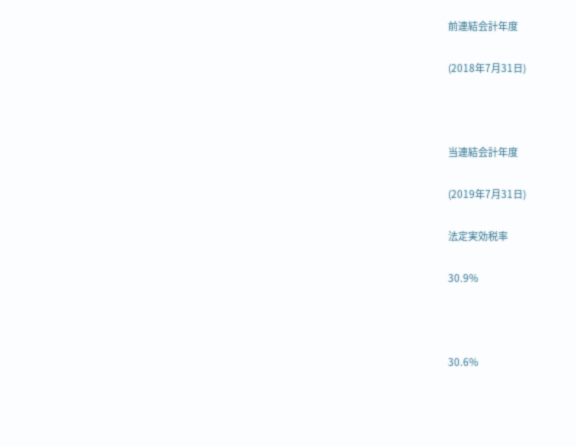前連結会計年度

(2018年7月31日)



当連結会計年度

(2019年7月31日)

法定実効税率

30.9%



30.6%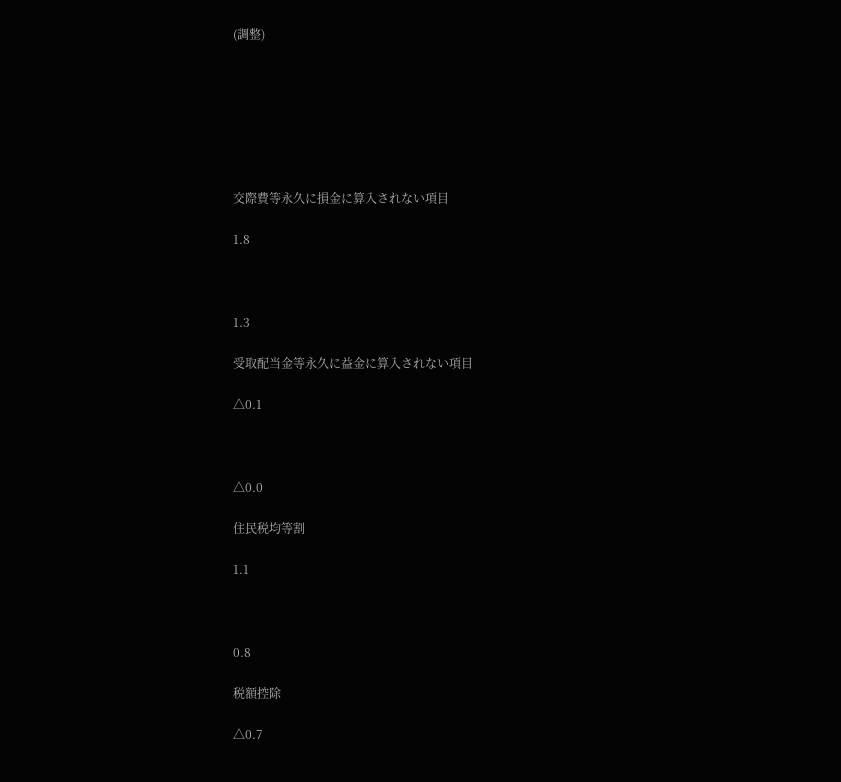(調整)







交際費等永久に損金に算入されない項目

1.8



1.3

受取配当金等永久に益金に算入されない項目

△0.1



△0.0

住民税均等割

1.1



0.8

税額控除

△0.7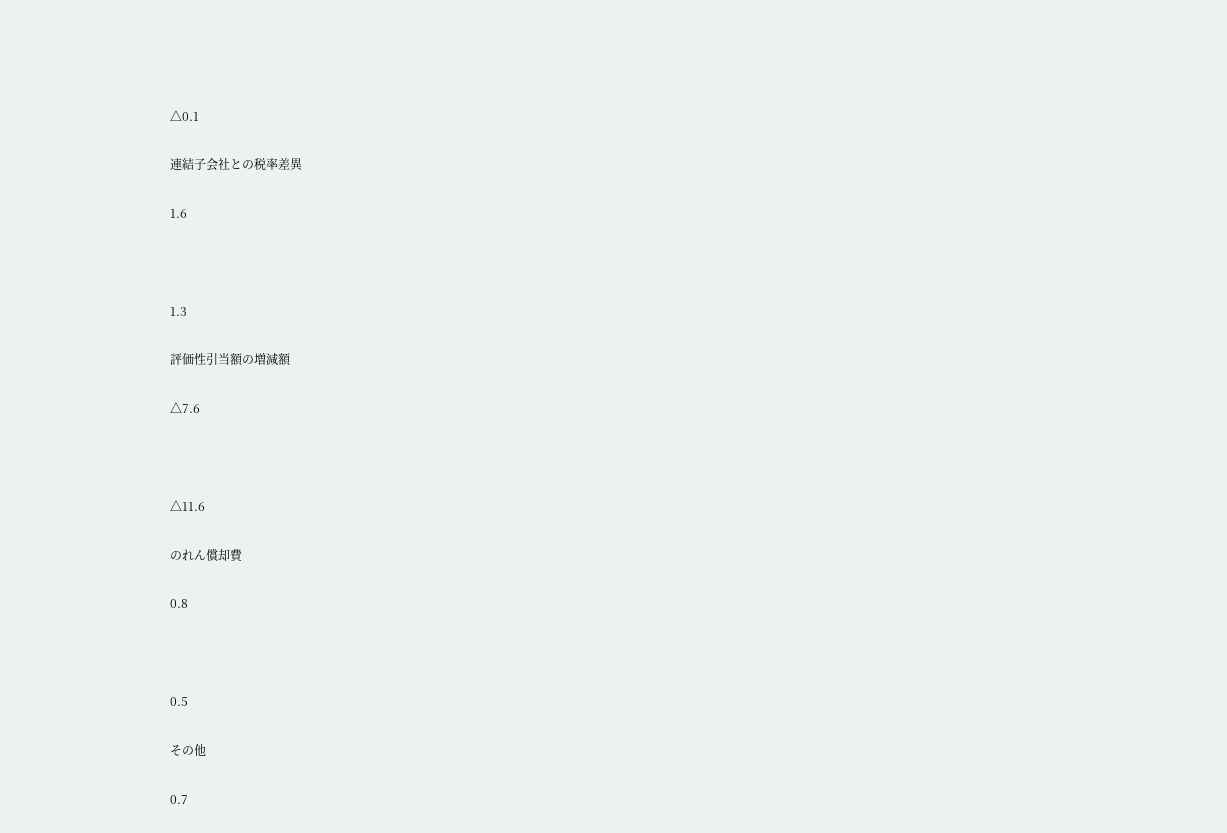△0.1

連結子会社との税率差異

1.6



1.3

評価性引当額の増減額

△7.6



△11.6

のれん償却費

0.8



0.5

その他

0.7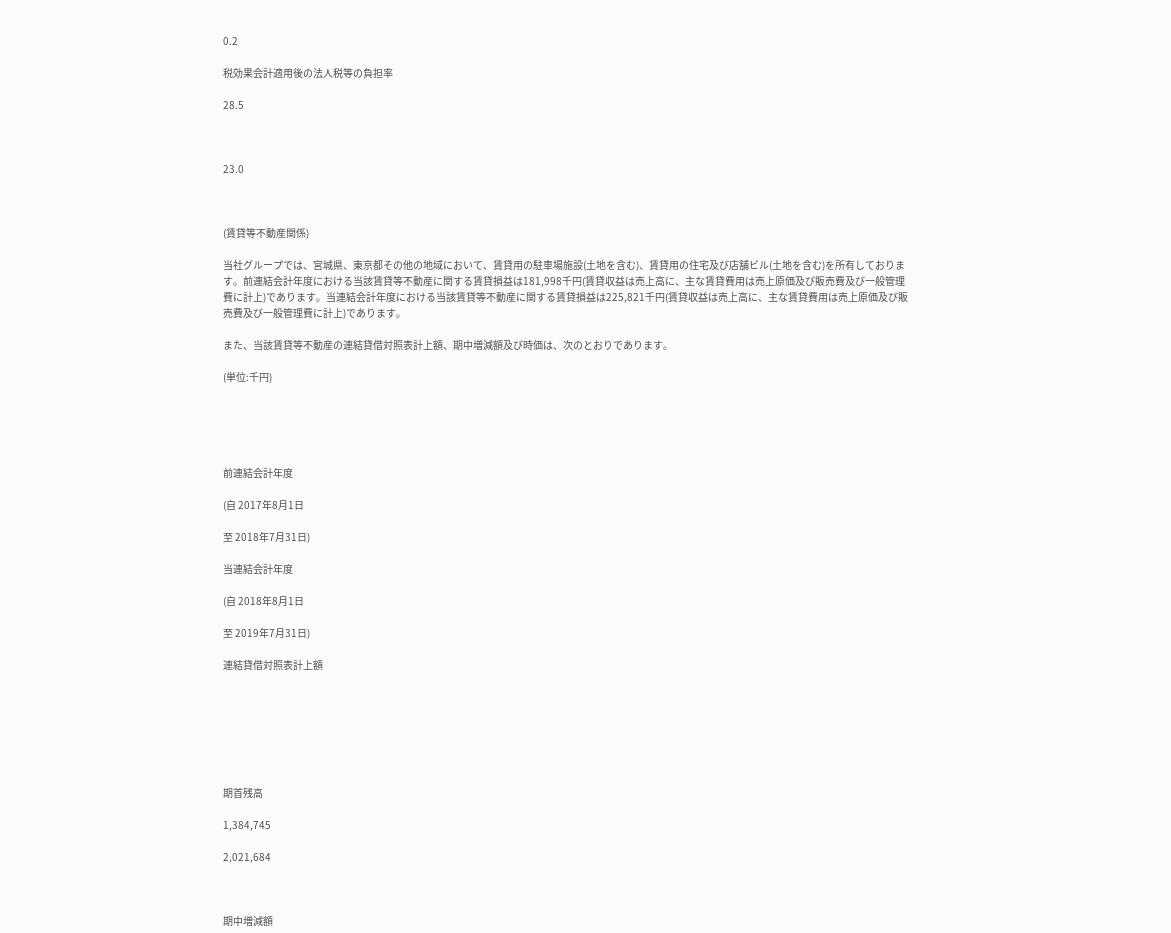0.2

税効果会計適用後の法人税等の負担率

28.5



23.0



(賃貸等不動産関係)

当社グループでは、宮城県、東京都その他の地域において、賃貸用の駐車場施設(土地を含む)、賃貸用の住宅及び店舗ビル(土地を含む)を所有しております。前連結会計年度における当該賃貸等不動産に関する賃貸損益は181,998千円(賃貸収益は売上高に、主な賃貸費用は売上原価及び販売費及び一般管理費に計上)であります。当連結会計年度における当該賃貸等不動産に関する賃貸損益は225,821千円(賃貸収益は売上高に、主な賃貸費用は売上原価及び販売費及び一般管理費に計上)であります。

また、当該賃貸等不動産の連結貸借対照表計上額、期中増減額及び時価は、次のとおりであります。

(単位:千円)





前連結会計年度

(自 2017年8月1日

至 2018年7月31日)

当連結会計年度

(自 2018年8月1日

至 2019年7月31日)

連結貸借対照表計上額







期首残高

1,384,745

2,021,684



期中増減額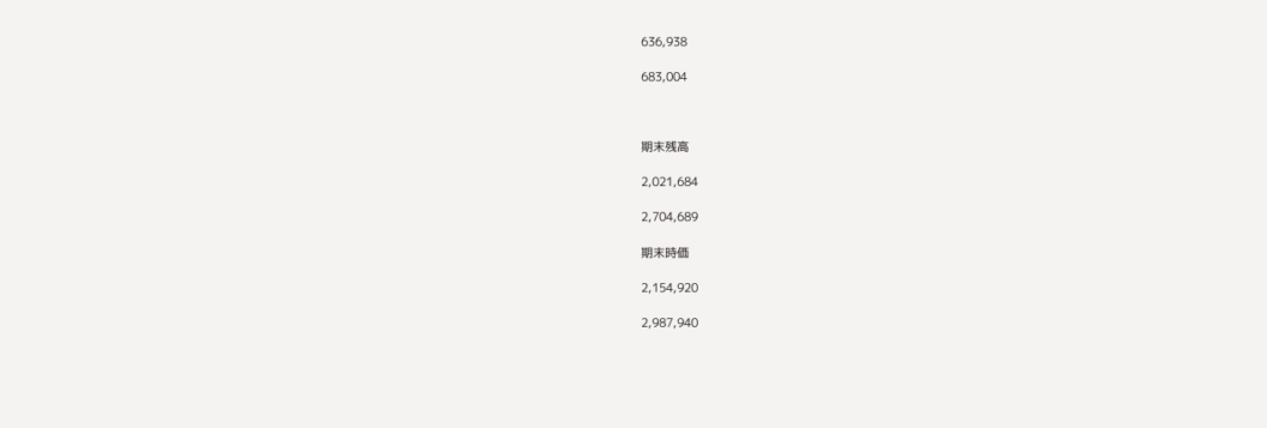636,938

683,004



期末残高

2,021,684

2,704,689

期末時価

2,154,920

2,987,940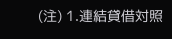(注) 1.連結貸借対照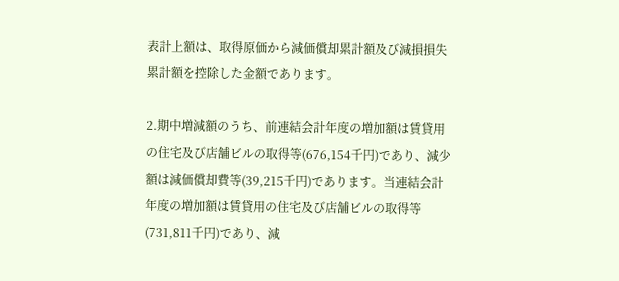表計上額は、取得原価から減価償却累計額及び減損損失累計額を控除した金額であります。

2.期中増減額のうち、前連結会計年度の増加額は賃貸用の住宅及び店舗ビルの取得等(676,154千円)であり、減少額は減価償却費等(39,215千円)であります。当連結会計年度の増加額は賃貸用の住宅及び店舗ビルの取得等(731,811千円)であり、減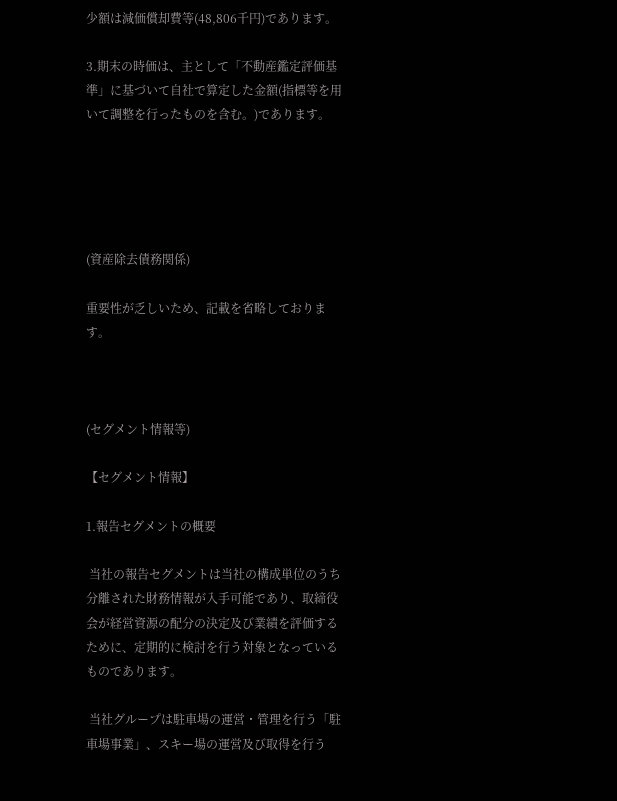少額は減価償却費等(48,806千円)であります。

3.期末の時価は、主として「不動産鑑定評価基準」に基づいて自社で算定した金額(指標等を用いて調整を行ったものを含む。)であります。





(資産除去債務関係)

重要性が乏しいため、記載を省略しております。



(セグメント情報等)

【セグメント情報】

1.報告セグメントの概要

 当社の報告セグメントは当社の構成単位のうち分離された財務情報が入手可能であり、取締役会が経営資源の配分の決定及び業績を評価するために、定期的に検討を行う対象となっているものであります。

 当社グループは駐車場の運営・管理を行う「駐車場事業」、スキー場の運営及び取得を行う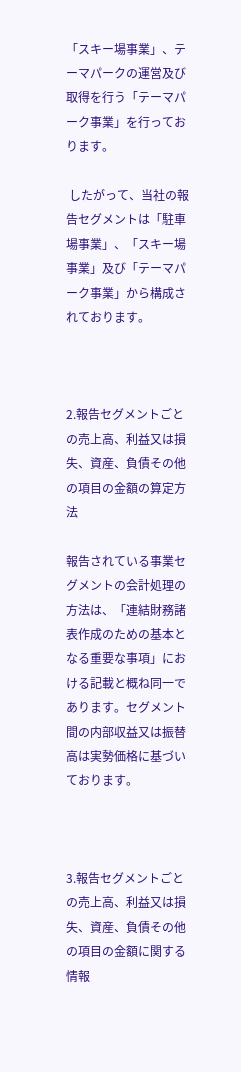「スキー場事業」、テーマパークの運営及び取得を行う「テーマパーク事業」を行っております。

 したがって、当社の報告セグメントは「駐車場事業」、「スキー場事業」及び「テーマパーク事業」から構成されております。



2.報告セグメントごとの売上高、利益又は損失、資産、負債その他の項目の金額の算定方法

報告されている事業セグメントの会計処理の方法は、「連結財務諸表作成のための基本となる重要な事項」における記載と概ね同一であります。セグメント間の内部収益又は振替高は実勢価格に基づいております。



3.報告セグメントごとの売上高、利益又は損失、資産、負債その他の項目の金額に関する情報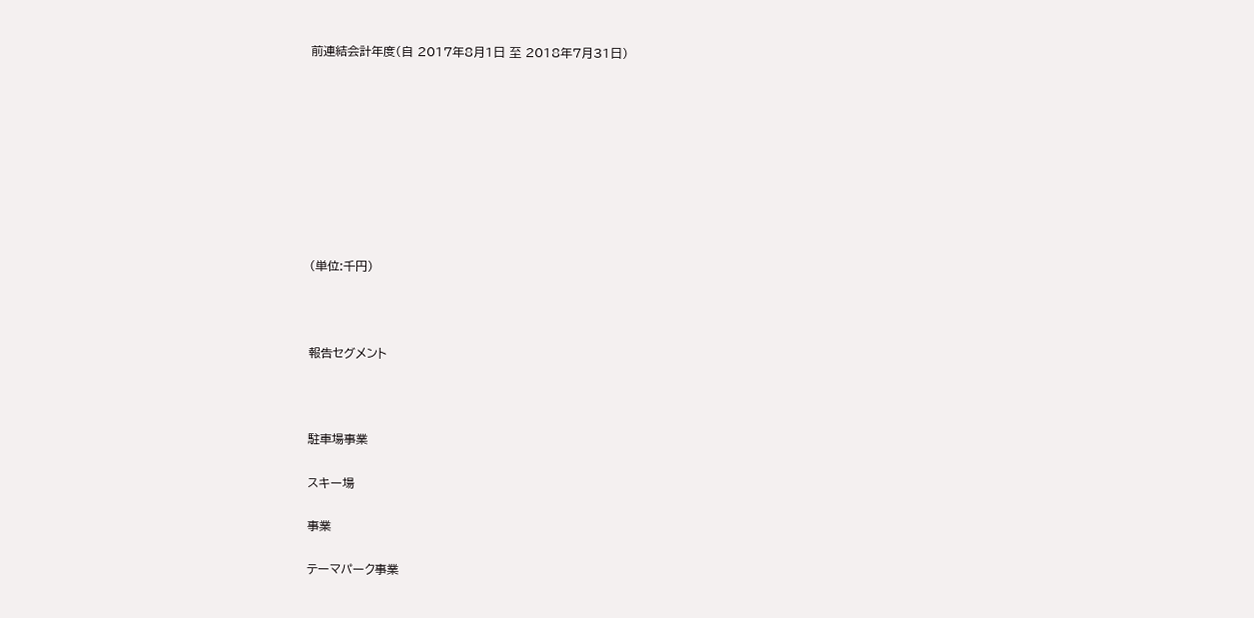前連結会計年度(自 2017年8月1日 至 2018年7月31日)









(単位:千円)



報告セグメント



駐車場事業

スキー場

事業

テーマパーク事業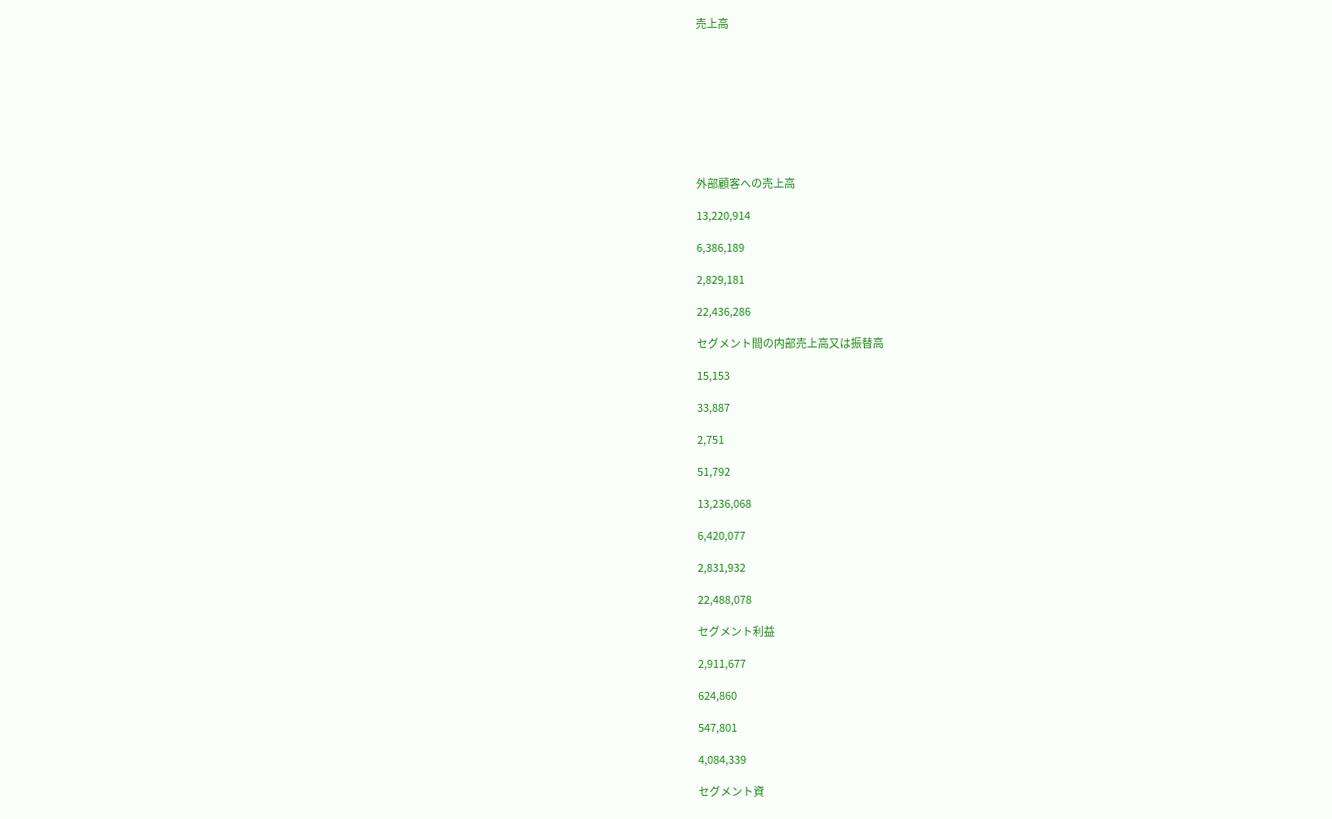売上高









外部顧客への売上高

13,220,914

6,386,189

2,829,181

22,436,286

セグメント間の内部売上高又は振替高

15,153

33,887

2,751

51,792

13,236,068

6,420,077

2,831,932

22,488,078

セグメント利益

2,911,677

624,860

547,801

4,084,339

セグメント資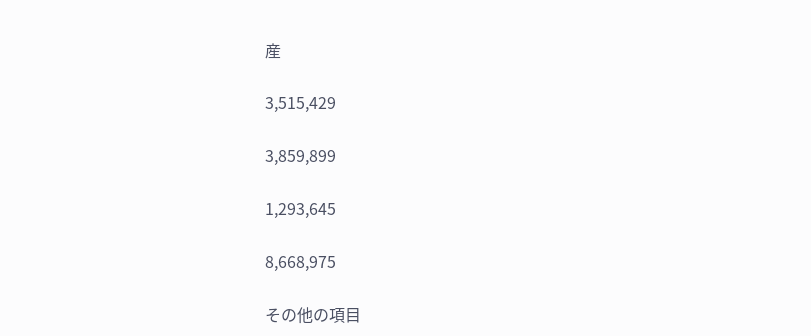産

3,515,429

3,859,899

1,293,645

8,668,975

その他の項目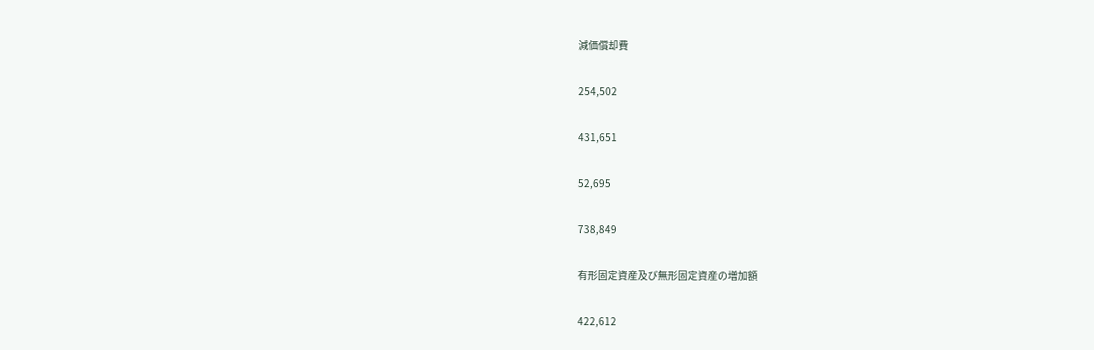減価償却費

254,502

431,651

52,695

738,849

有形固定資産及び無形固定資産の増加額

422,612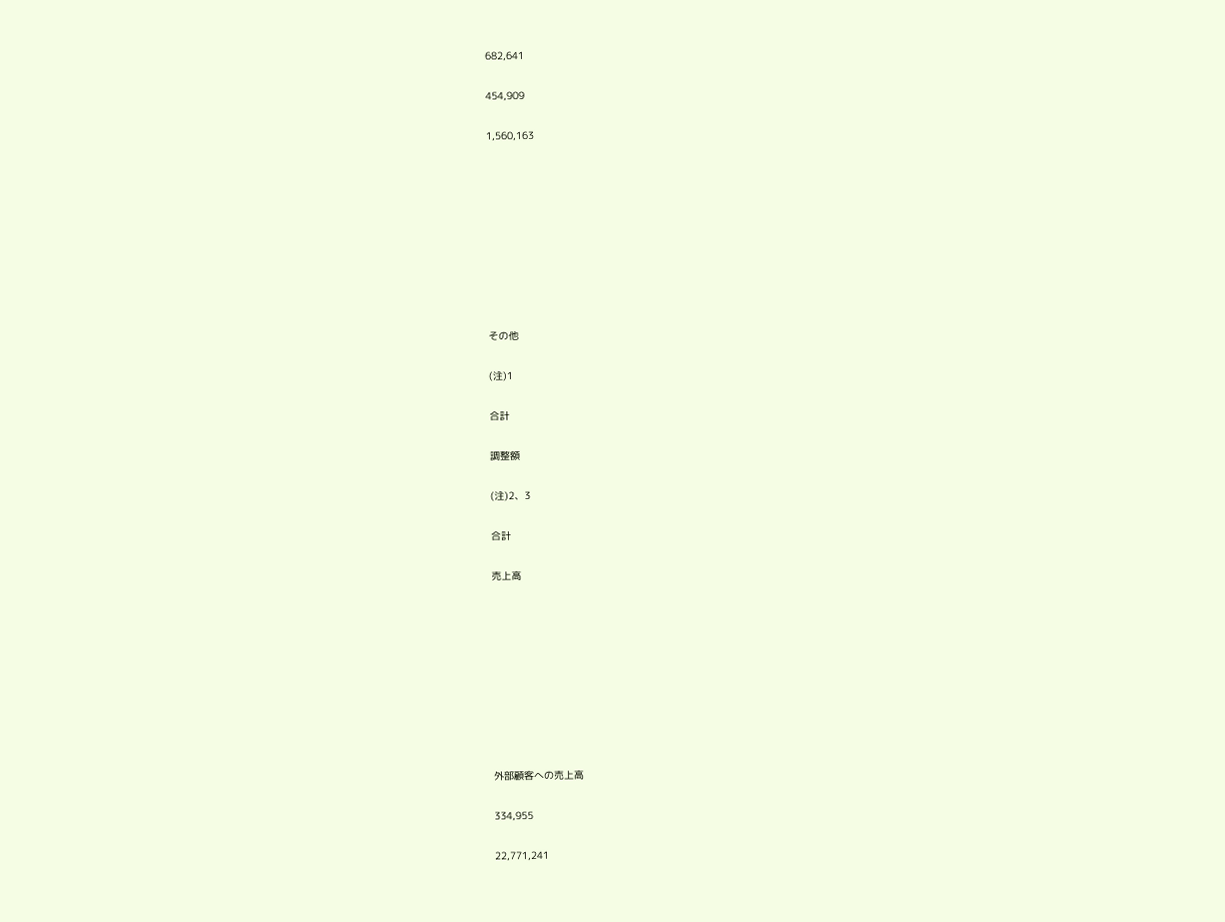682,641

454,909

1,560,163









その他

(注)1

合計

調整額

(注)2、3

合計

売上高









外部顧客への売上高

334,955

22,771,241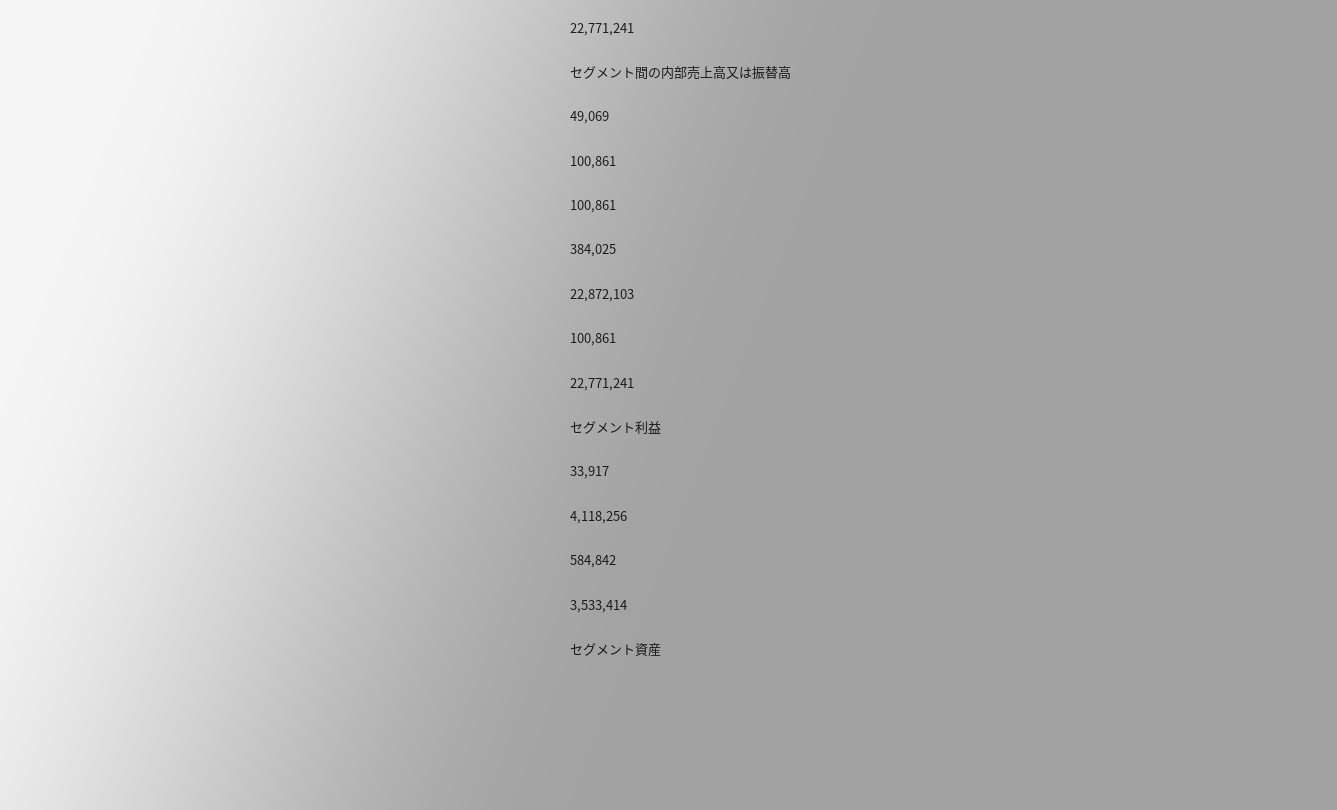22,771,241

セグメント間の内部売上高又は振替高

49,069

100,861

100,861

384,025

22,872,103

100,861

22,771,241

セグメント利益

33,917

4,118,256

584,842

3,533,414

セグメント資産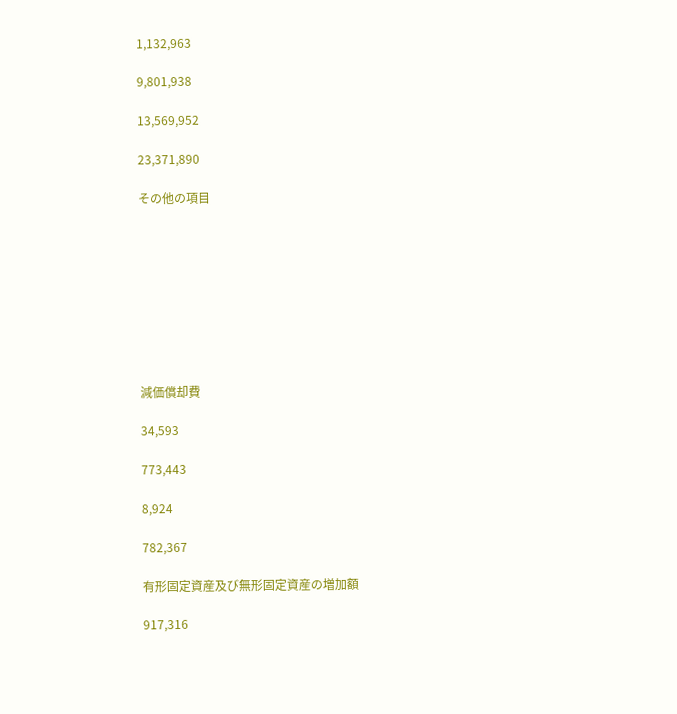1,132,963

9,801,938

13,569,952

23,371,890

その他の項目









減価償却費

34,593

773,443

8,924

782,367

有形固定資産及び無形固定資産の増加額

917,316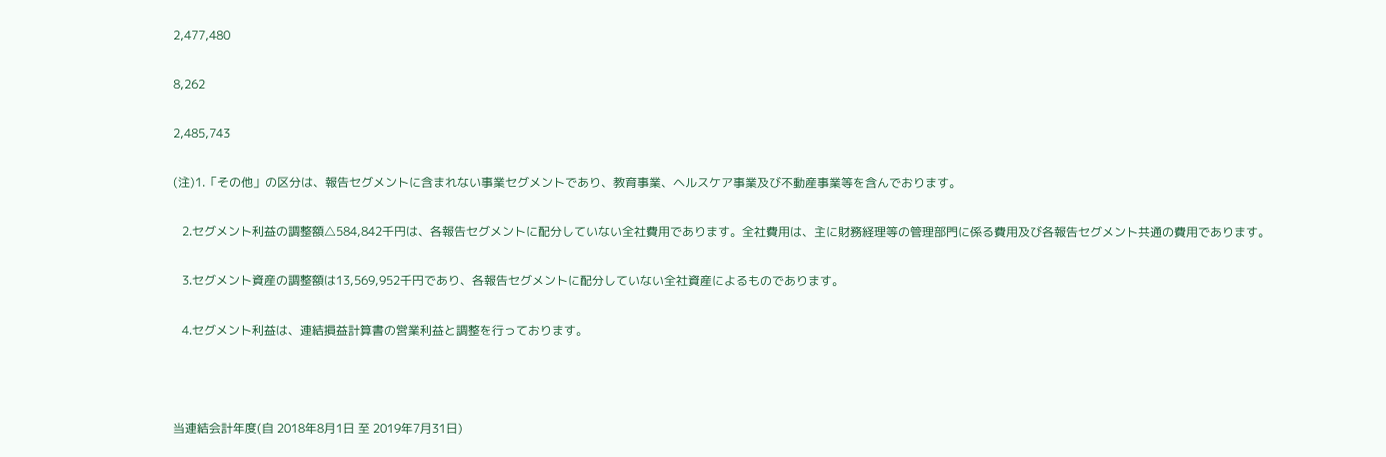2,477,480

8,262

2,485,743

(注)1.「その他」の区分は、報告セグメントに含まれない事業セグメントであり、教育事業、ヘルスケア事業及び不動産事業等を含んでおります。

   2.セグメント利益の調整額△584,842千円は、各報告セグメントに配分していない全社費用であります。全社費用は、主に財務経理等の管理部門に係る費用及び各報告セグメント共通の費用であります。

   3.セグメント資産の調整額は13,569,952千円であり、各報告セグメントに配分していない全社資産によるものであります。

   4.セグメント利益は、連結損益計算書の営業利益と調整を行っております。



当連結会計年度(自 2018年8月1日 至 2019年7月31日)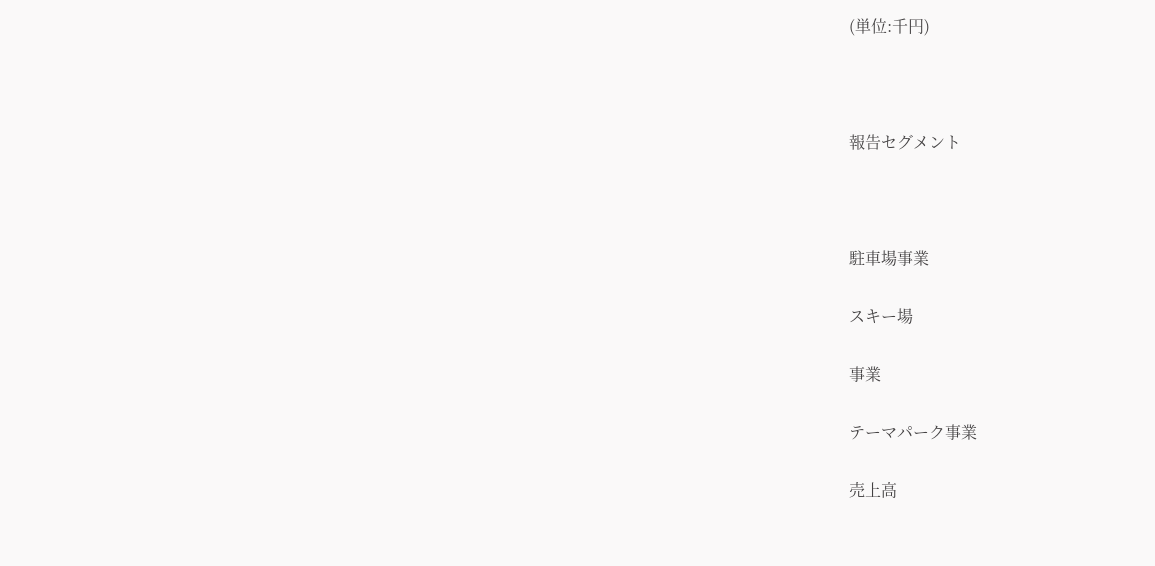(単位:千円)



報告セグメント



駐車場事業

スキー場

事業

テーマパーク事業

売上高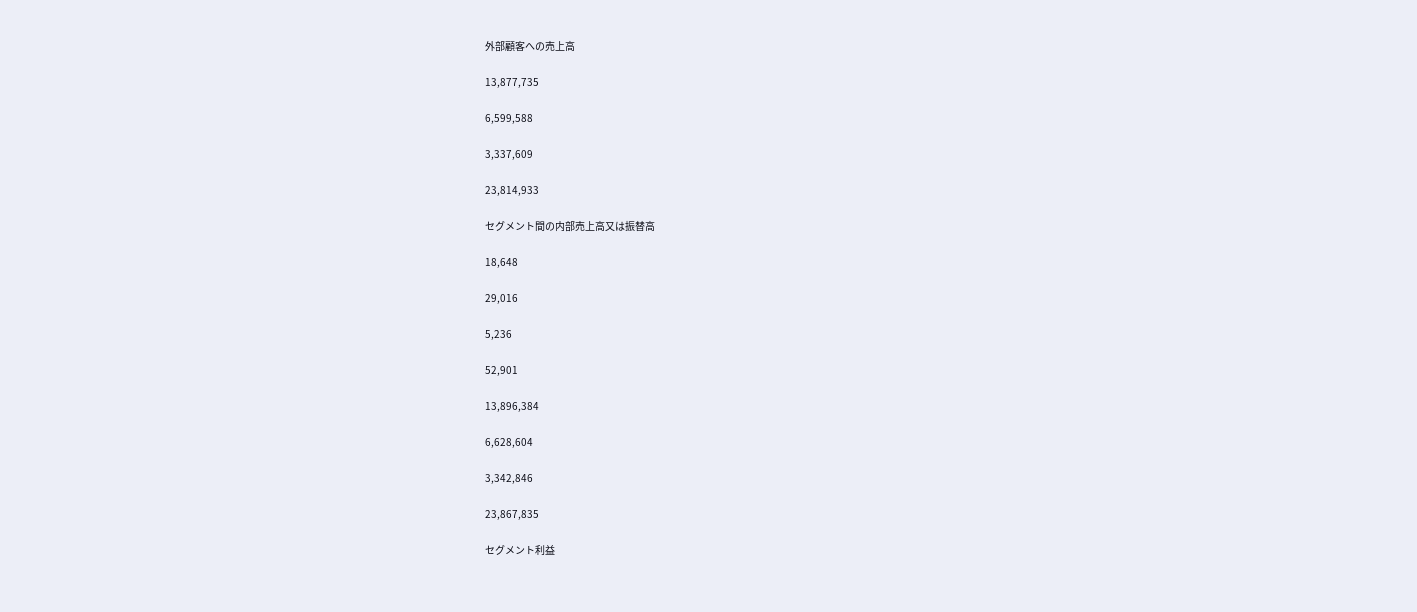外部顧客への売上高

13,877,735

6,599,588

3,337,609

23,814,933

セグメント間の内部売上高又は振替高

18,648

29,016

5,236

52,901

13,896,384

6,628,604

3,342,846

23,867,835

セグメント利益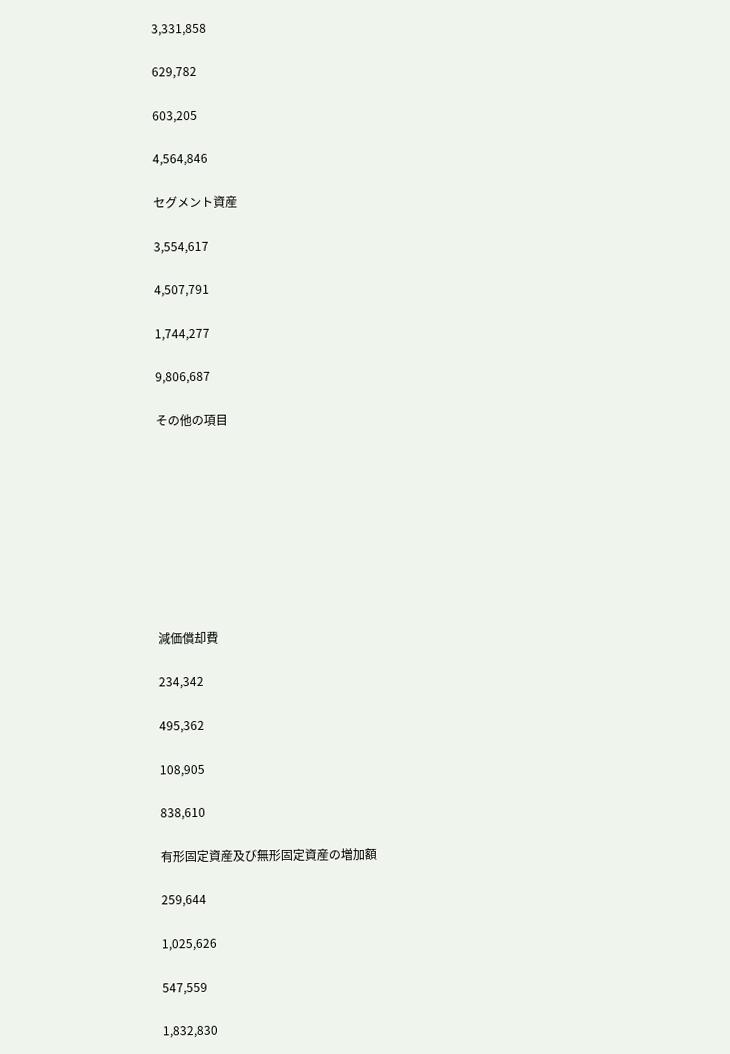3,331,858

629,782

603,205

4,564,846

セグメント資産

3,554,617

4,507,791

1,744,277

9,806,687

その他の項目









減価償却費

234,342

495,362

108,905

838,610

有形固定資産及び無形固定資産の増加額

259,644

1,025,626

547,559

1,832,830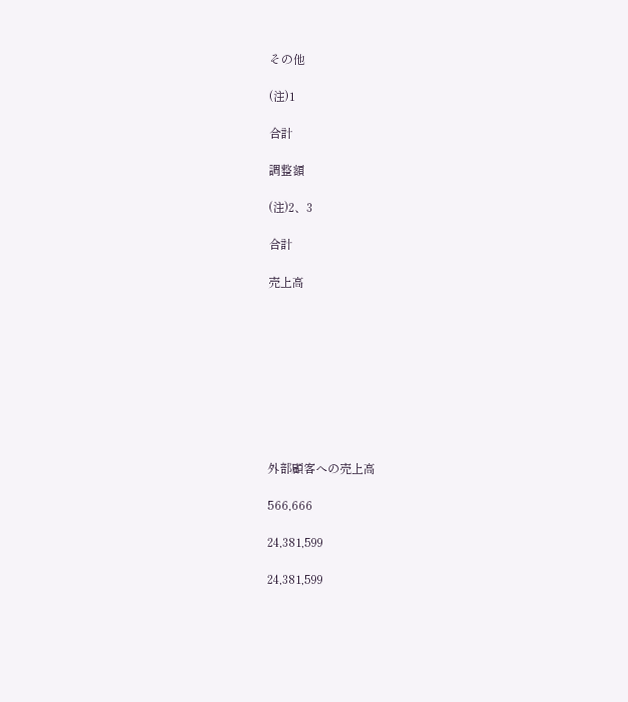その他

(注)1

合計

調整額

(注)2、3

合計

売上高









外部顧客への売上高

566,666

24,381,599

24,381,599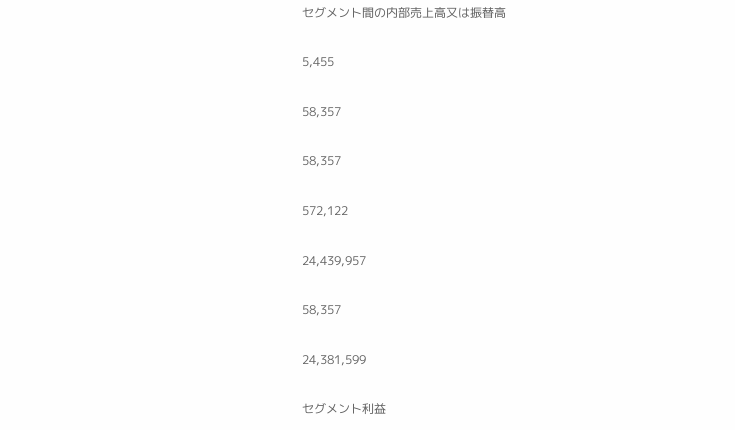セグメント間の内部売上高又は振替高

5,455

58,357

58,357

572,122

24,439,957

58,357

24,381,599

セグメント利益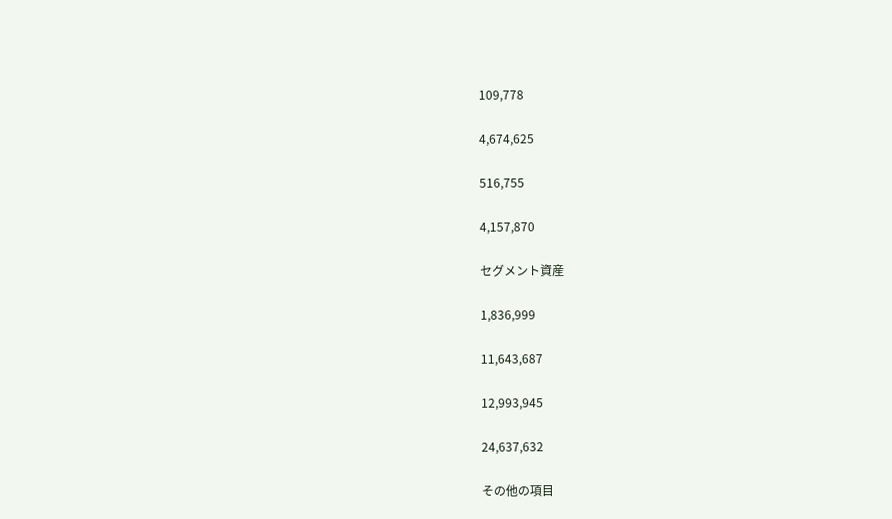109,778

4,674,625

516,755

4,157,870

セグメント資産

1,836,999

11,643,687

12,993,945

24,637,632

その他の項目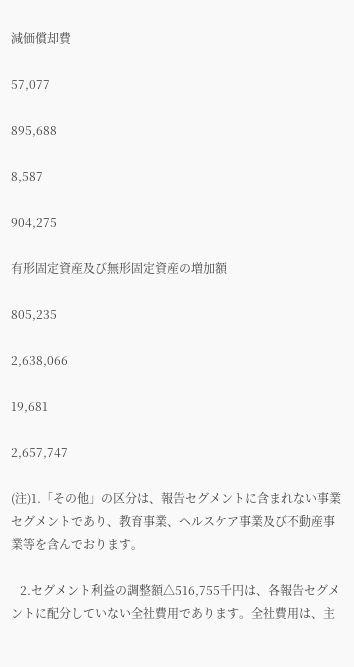減価償却費

57,077

895,688

8,587

904,275

有形固定資産及び無形固定資産の増加額

805,235

2,638,066

19,681

2,657,747

(注)1.「その他」の区分は、報告セグメントに含まれない事業セグメントであり、教育事業、ヘルスケア事業及び不動産事業等を含んでおります。

   2.セグメント利益の調整額△516,755千円は、各報告セグメントに配分していない全社費用であります。全社費用は、主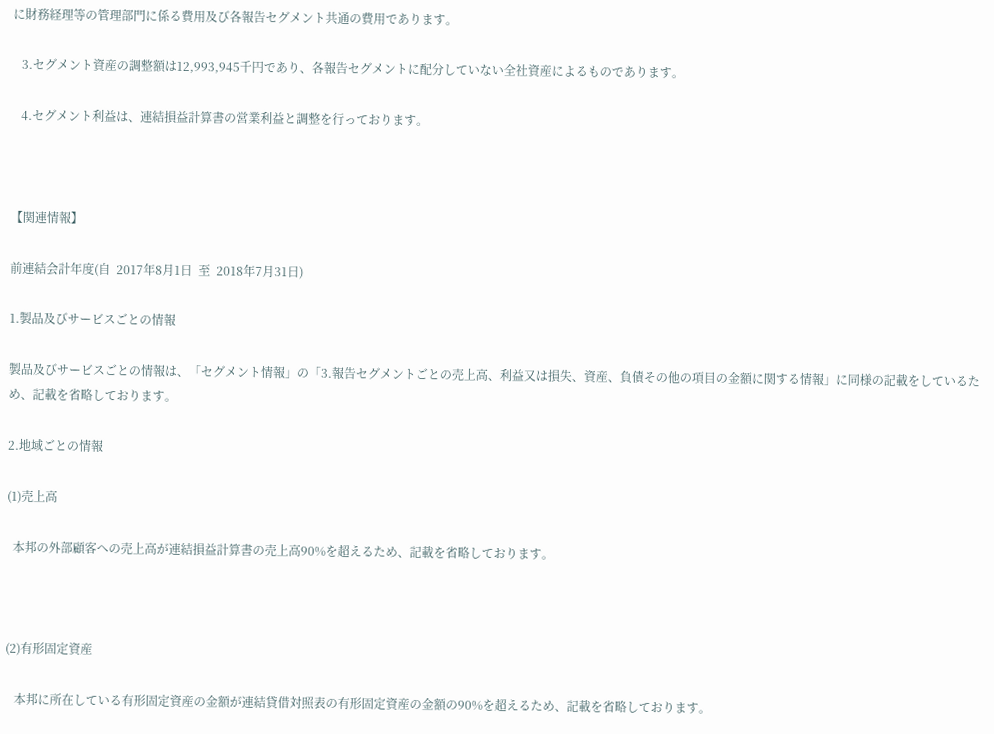に財務経理等の管理部門に係る費用及び各報告セグメント共通の費用であります。

   3.セグメント資産の調整額は12,993,945千円であり、各報告セグメントに配分していない全社資産によるものであります。

   4.セグメント利益は、連結損益計算書の営業利益と調整を行っております。



【関連情報】

前連結会計年度(自  2017年8月1日  至  2018年7月31日)

1.製品及びサービスごとの情報

製品及びサービスごとの情報は、「セグメント情報」の「3.報告セグメントごとの売上高、利益又は損失、資産、負債その他の項目の金額に関する情報」に同様の記載をしているため、記載を省略しております。

2.地域ごとの情報

(1)売上高

  本邦の外部顧客への売上高が連結損益計算書の売上高90%を超えるため、記載を省略しております。



(2)有形固定資産

   本邦に所在している有形固定資産の金額が連結貸借対照表の有形固定資産の金額の90%を超えるため、記載を省略しております。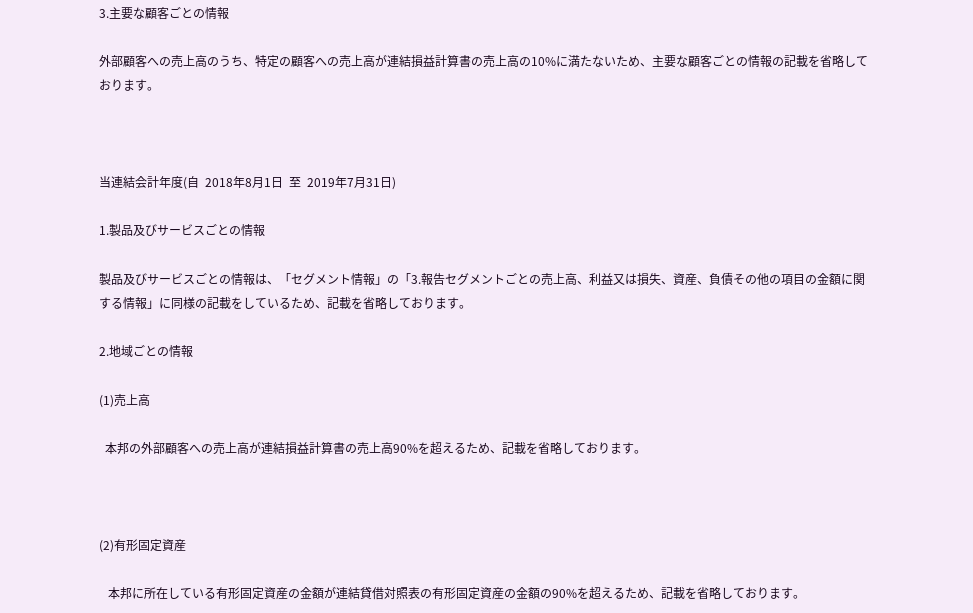3.主要な顧客ごとの情報

外部顧客への売上高のうち、特定の顧客への売上高が連結損益計算書の売上高の10%に満たないため、主要な顧客ごとの情報の記載を省略しております。



当連結会計年度(自  2018年8月1日  至  2019年7月31日)

1.製品及びサービスごとの情報

製品及びサービスごとの情報は、「セグメント情報」の「3.報告セグメントごとの売上高、利益又は損失、資産、負債その他の項目の金額に関する情報」に同様の記載をしているため、記載を省略しております。

2.地域ごとの情報

(1)売上高

  本邦の外部顧客への売上高が連結損益計算書の売上高90%を超えるため、記載を省略しております。



(2)有形固定資産

   本邦に所在している有形固定資産の金額が連結貸借対照表の有形固定資産の金額の90%を超えるため、記載を省略しております。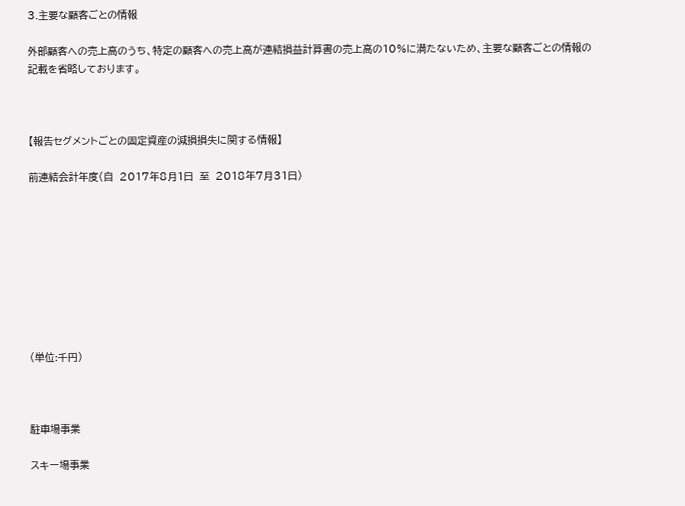3.主要な顧客ごとの情報

外部顧客への売上高のうち、特定の顧客への売上高が連結損益計算書の売上高の10%に満たないため、主要な顧客ごとの情報の記載を省略しております。



【報告セグメントごとの固定資産の減損損失に関する情報】

前連結会計年度(自  2017年8月1日  至  2018年7月31日)









(単位:千円)



駐車場事業

スキー場事業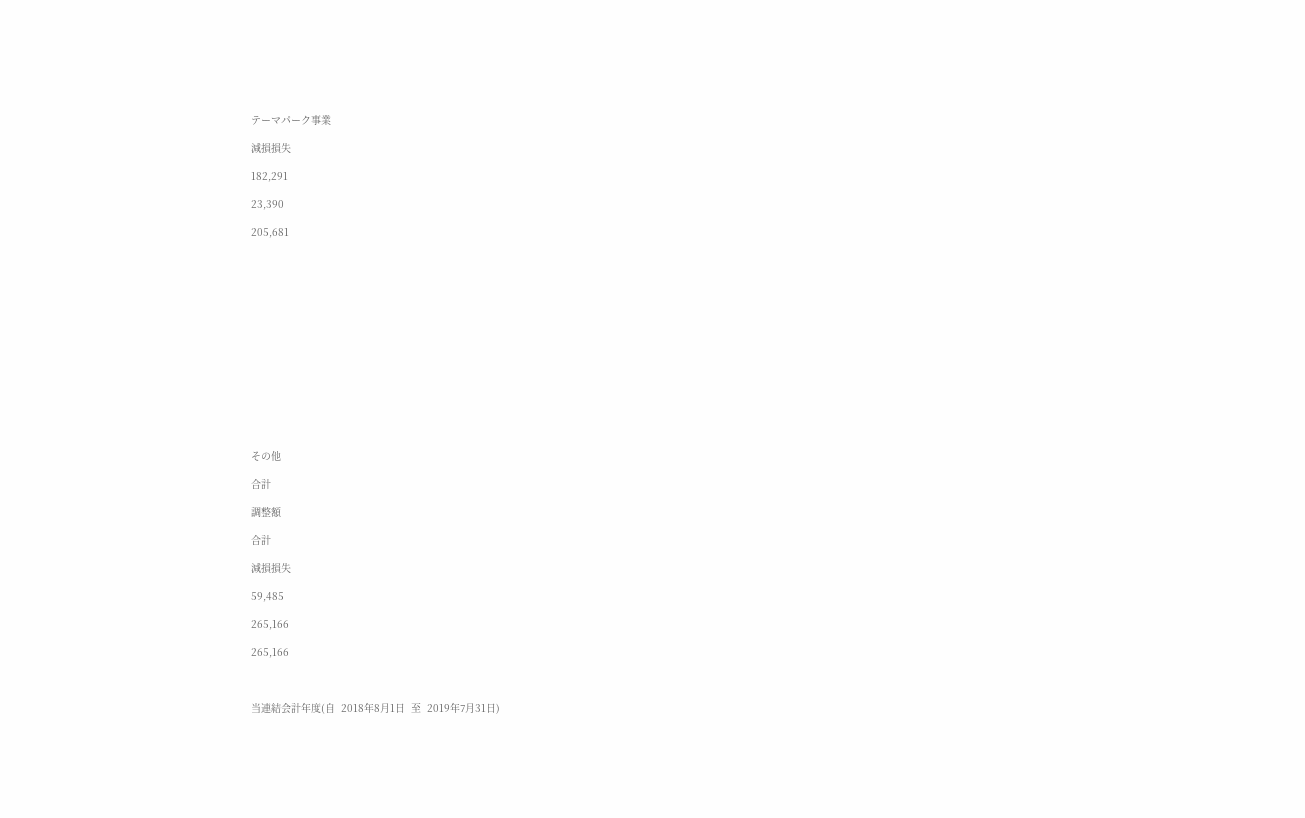テーマパーク事業

減損損失

182,291

23,390

205,681















その他

合計

調整額

合計

減損損失

59,485

265,166

265,166



当連結会計年度(自  2018年8月1日  至  2019年7月31日)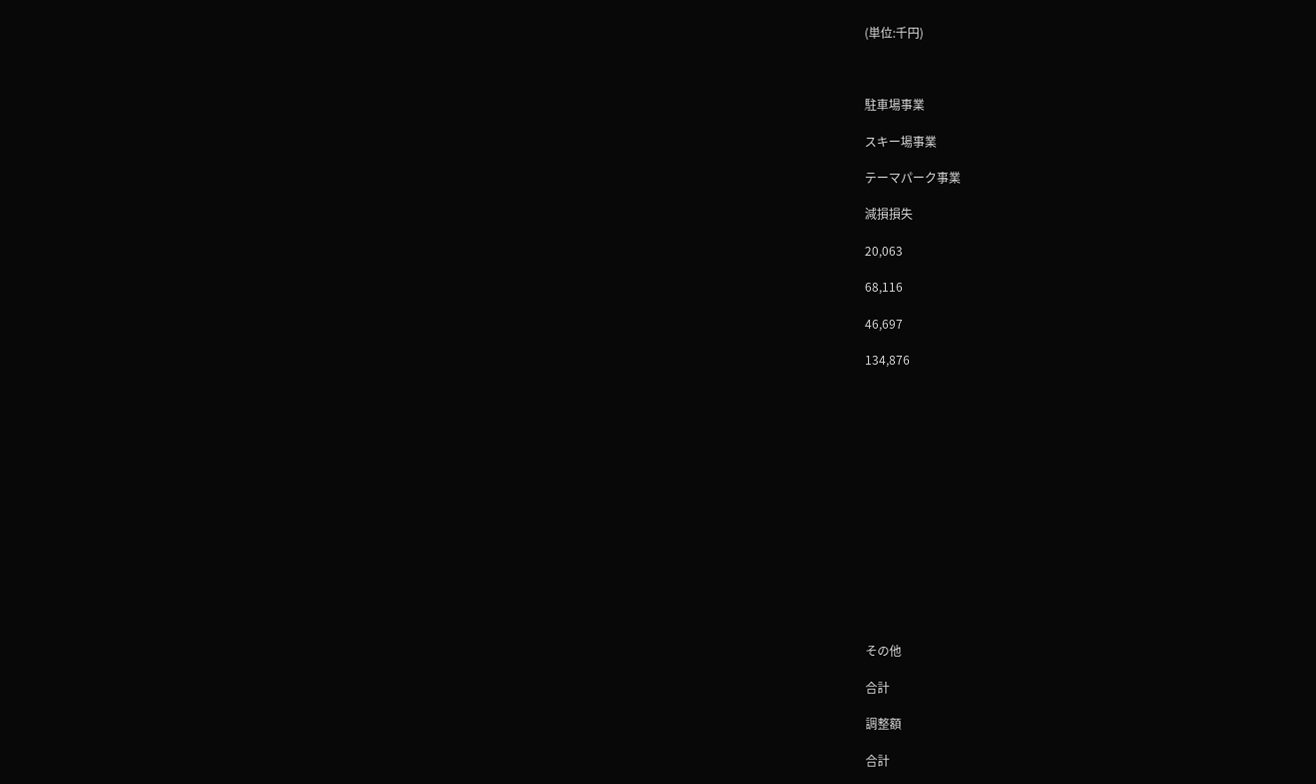(単位:千円)



駐車場事業

スキー場事業

テーマパーク事業

減損損失

20,063

68,116

46,697

134,876















その他

合計

調整額

合計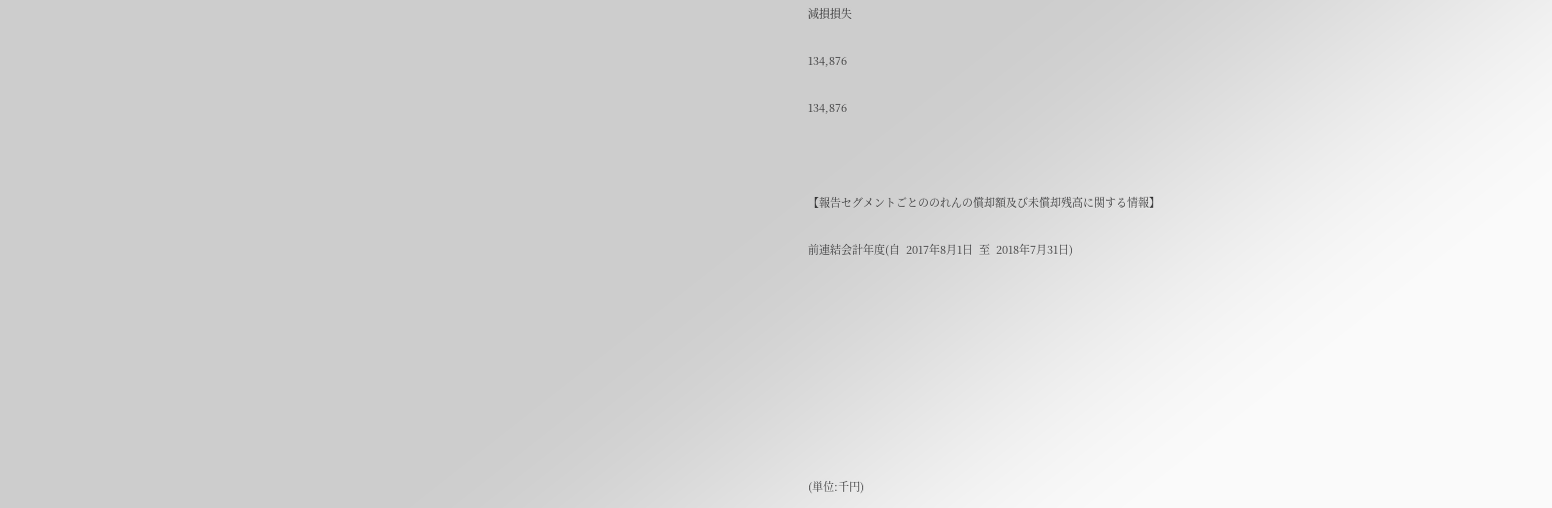減損損失

134,876

134,876



【報告セグメントごとののれんの償却額及び未償却残高に関する情報】

前連結会計年度(自  2017年8月1日  至  2018年7月31日)









(単位:千円)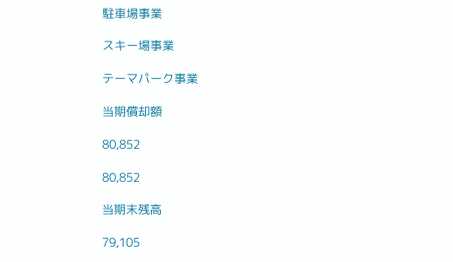駐車場事業

スキー場事業

テーマパーク事業

当期償却額

80,852

80,852

当期末残高

79,105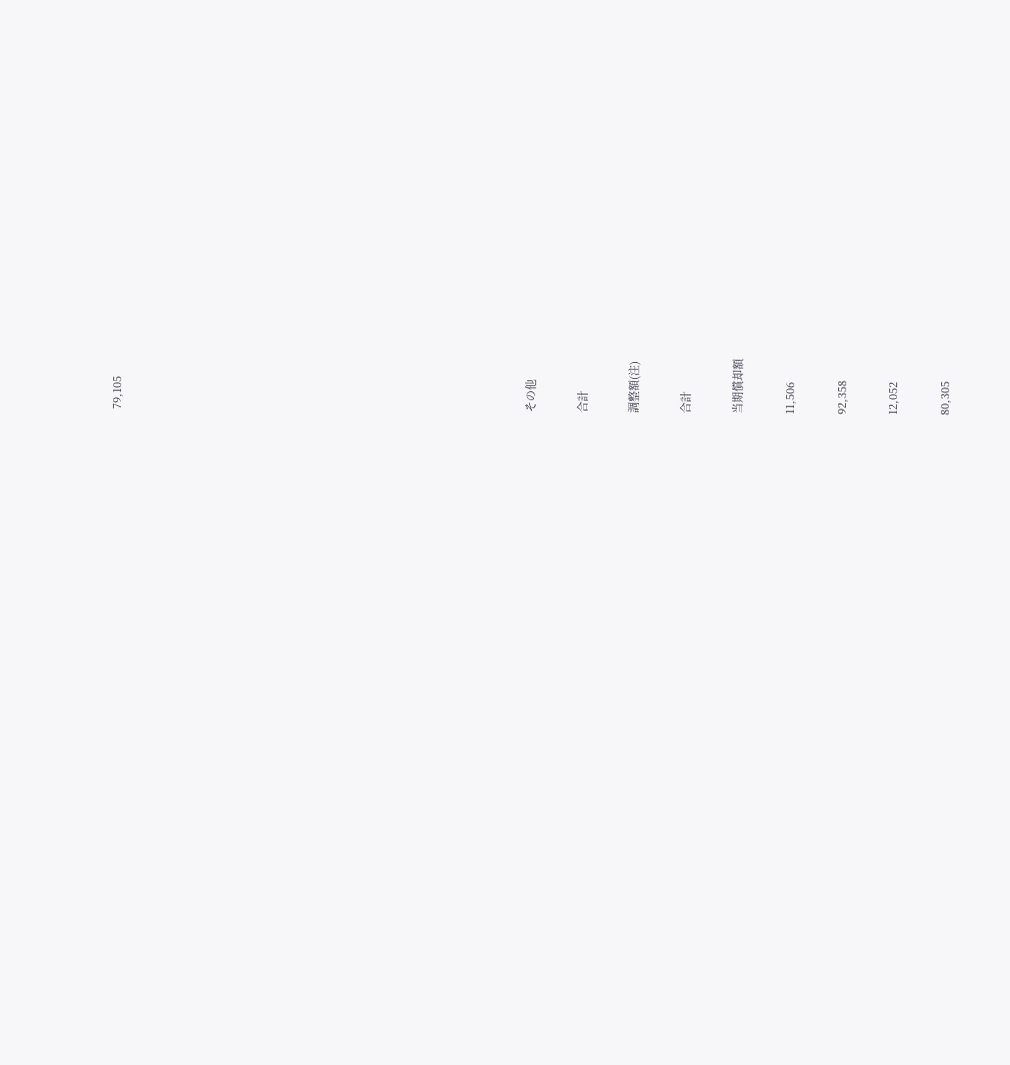79,105















その他

合計

調整額(注)

合計

当期償却額

11,506

92,358

12,052

80,305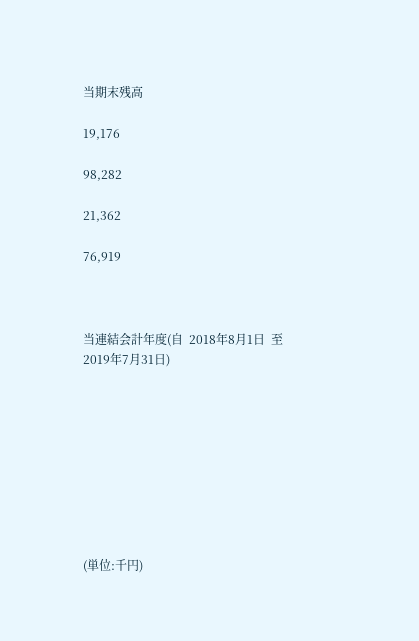当期末残高

19,176

98,282

21,362

76,919



当連結会計年度(自  2018年8月1日  至  2019年7月31日)









(単位:千円)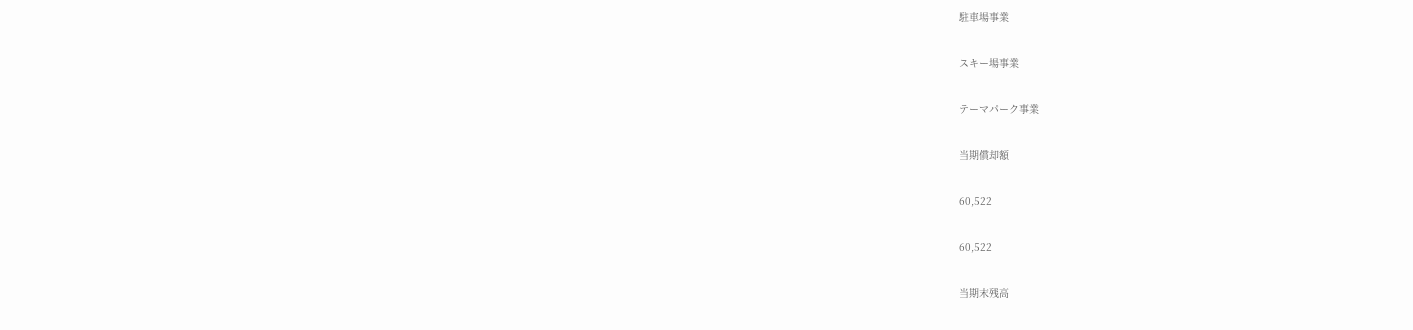駐車場事業

スキー場事業

テーマパーク事業

当期償却額

60,522

60,522

当期末残高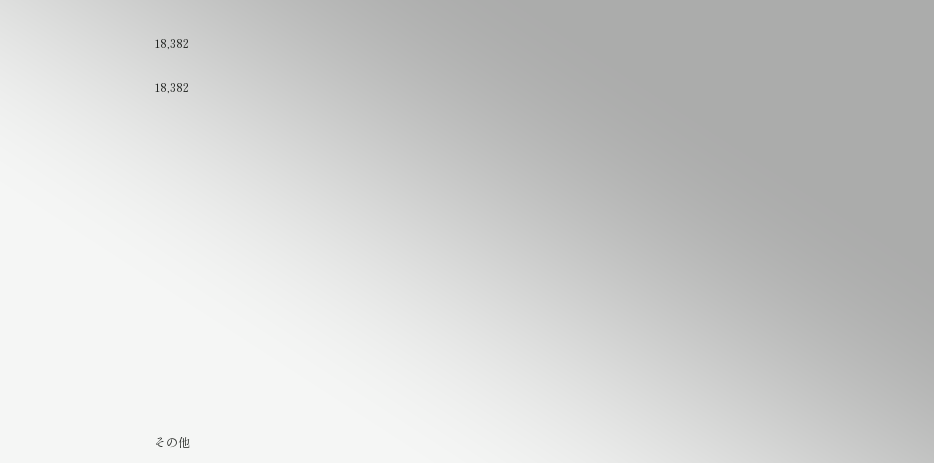18,382

18,382















その他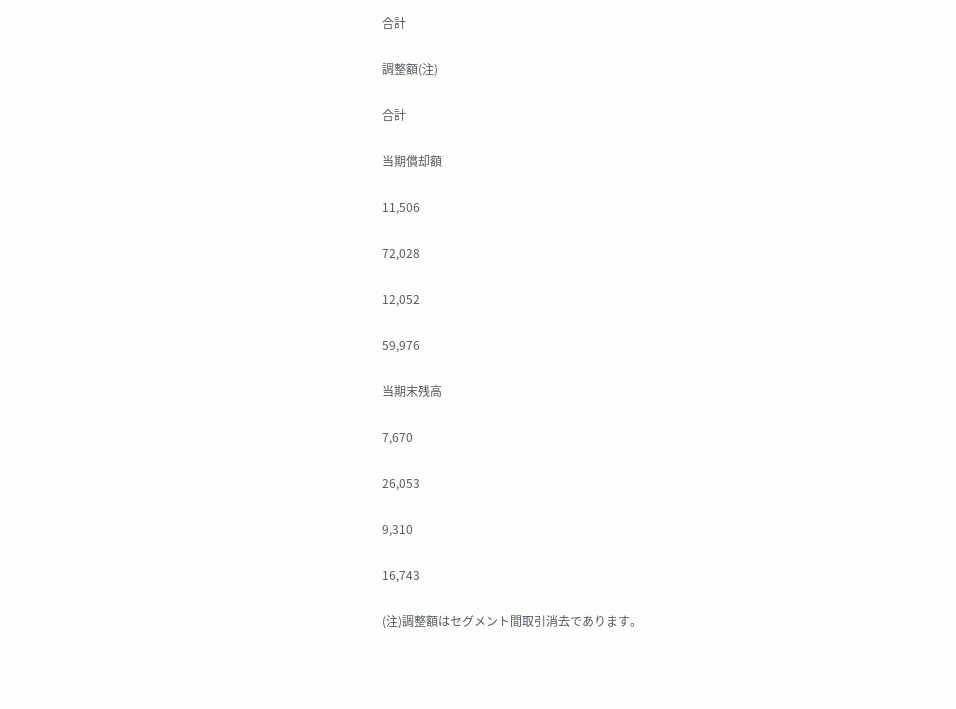合計

調整額(注)

合計

当期償却額

11,506

72,028

12,052

59,976

当期末残高

7,670

26,053

9,310

16,743

(注)調整額はセグメント間取引消去であります。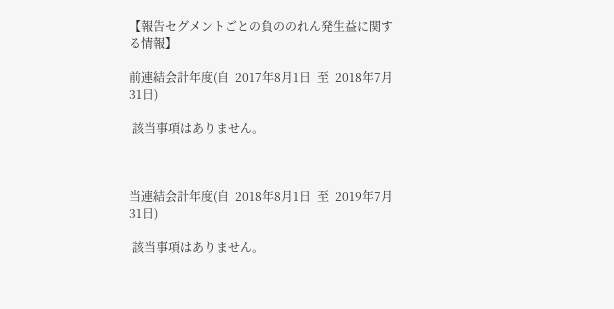【報告セグメントごとの負ののれん発生益に関する情報】

前連結会計年度(自  2017年8月1日  至  2018年7月31日)

 該当事項はありません。



当連結会計年度(自  2018年8月1日  至  2019年7月31日)

 該当事項はありません。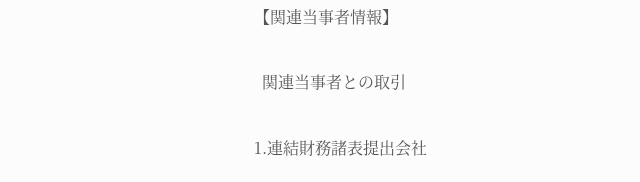【関連当事者情報】

  関連当事者との取引

1.連結財務諸表提出会社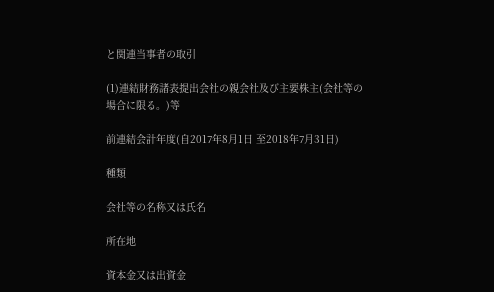と関連当事者の取引

(1)連結財務諸表提出会社の親会社及び主要株主(会社等の場合に限る。)等

前連結会計年度(自2017年8月1日 至2018年7月31日)

種類

会社等の名称又は氏名

所在地

資本金又は出資金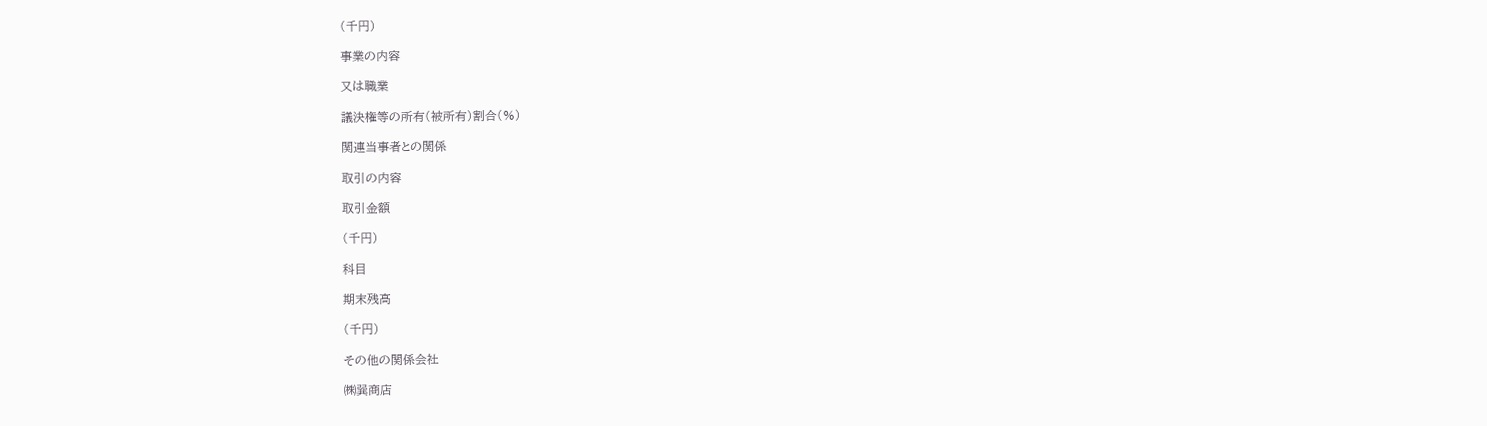(千円)

事業の内容

又は職業

議決権等の所有(被所有)割合(%)

関連当事者との関係

取引の内容

取引金額

(千円)

科目

期末残高

(千円)

その他の関係会社

㈱巽商店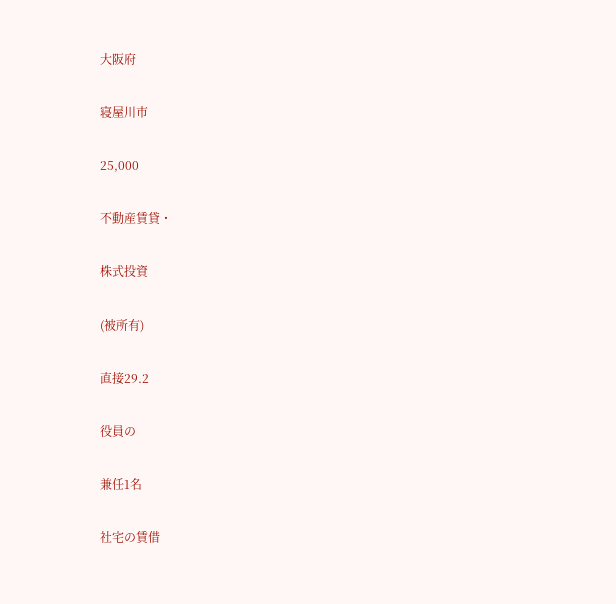大阪府

寝屋川市

25,000

不動産賃貸・

株式投資

(被所有)

直接29.2

役員の

兼任1名

社宅の賃借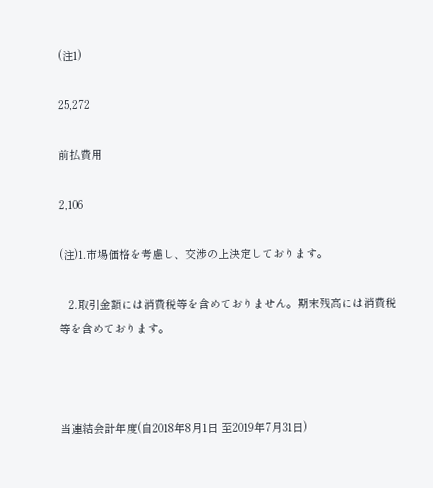(注1)

25,272

前払費用

2,106

(注)1.市場価格を考慮し、交渉の上決定しております。

   2.取引金額には消費税等を含めておりません。期末残高には消費税等を含めております。



当連結会計年度(自2018年8月1日 至2019年7月31日)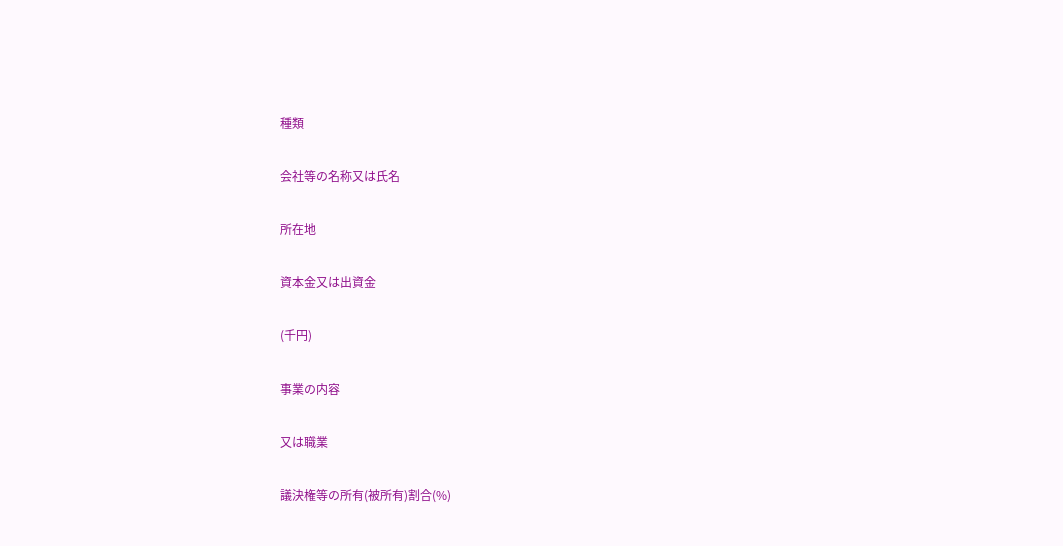種類

会社等の名称又は氏名

所在地

資本金又は出資金

(千円)

事業の内容

又は職業

議決権等の所有(被所有)割合(%)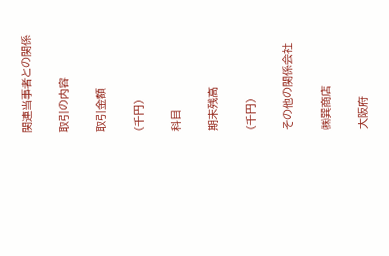関連当事者との関係

取引の内容

取引金額

(千円)

科目

期末残高

(千円)

その他の関係会社

㈱巽商店

大阪府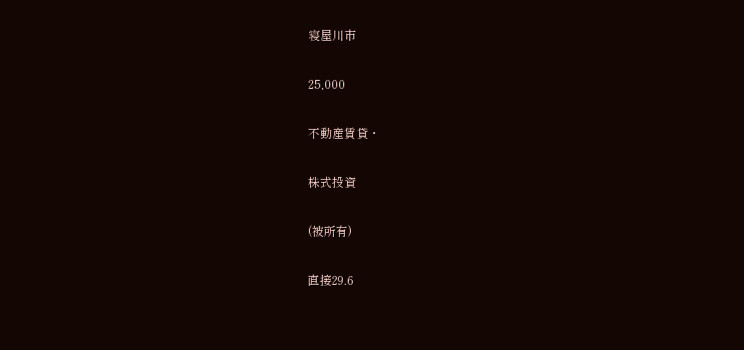寝屋川市

25,000

不動産賃貸・

株式投資

(被所有)

直接29.6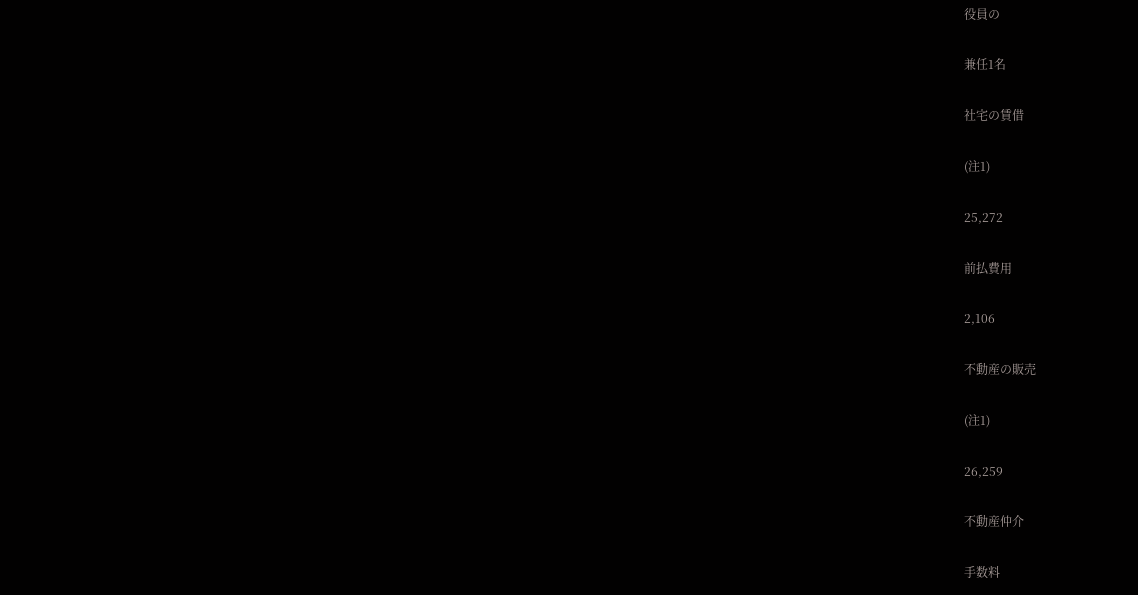役員の

兼任1名

社宅の賃借

(注1)

25,272

前払費用

2,106

不動産の販売

(注1)

26,259

不動産仲介

手数料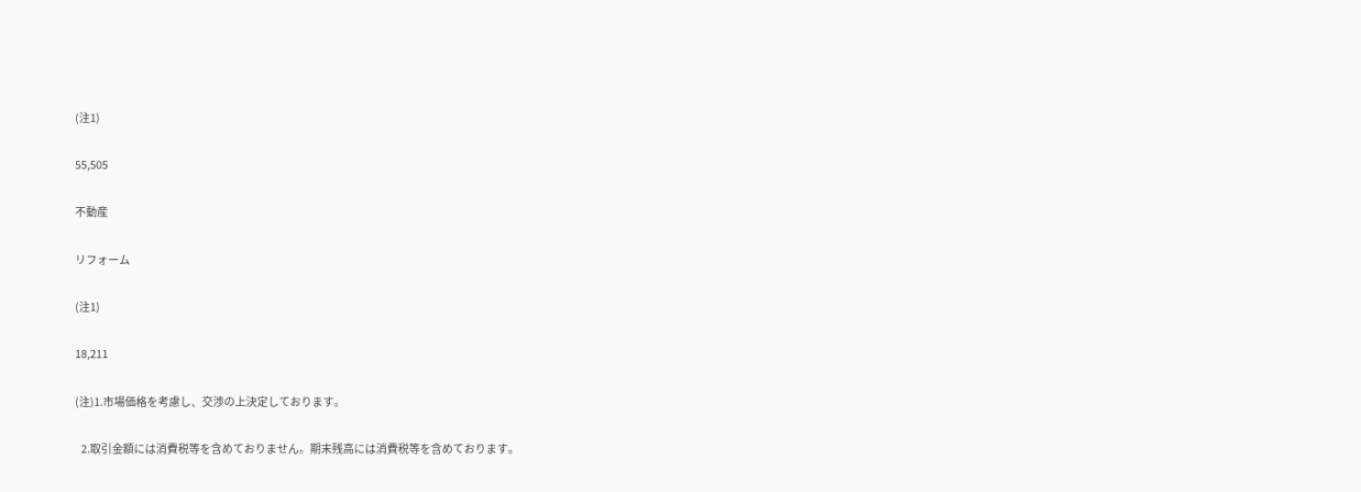(注1)

55,505

不動産

リフォーム

(注1)

18,211

(注)1.市場価格を考慮し、交渉の上決定しております。

   2.取引金額には消費税等を含めておりません。期末残高には消費税等を含めております。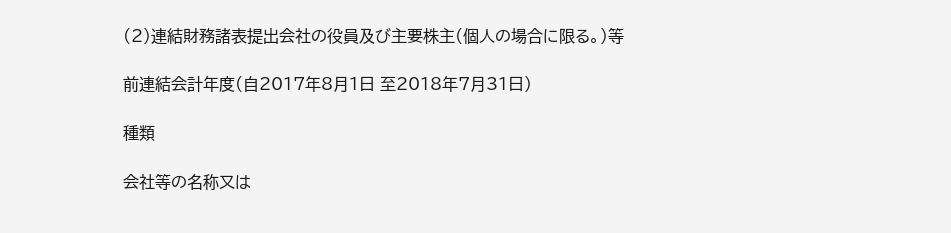(2)連結財務諸表提出会社の役員及び主要株主(個人の場合に限る。)等

前連結会計年度(自2017年8月1日 至2018年7月31日)

種類

会社等の名称又は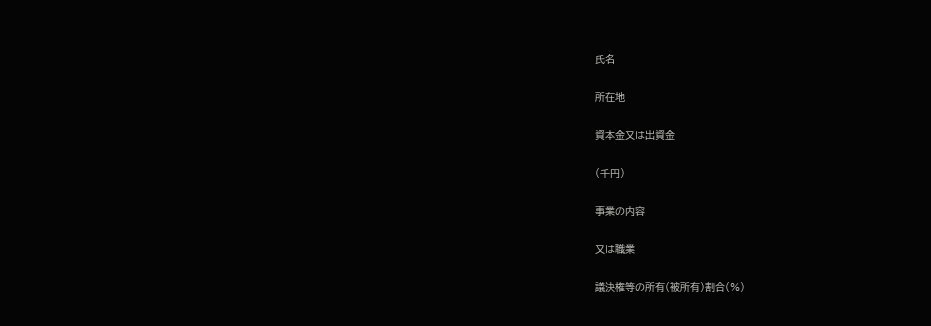氏名

所在地

資本金又は出資金

(千円)

事業の内容

又は職業

議決権等の所有(被所有)割合(%)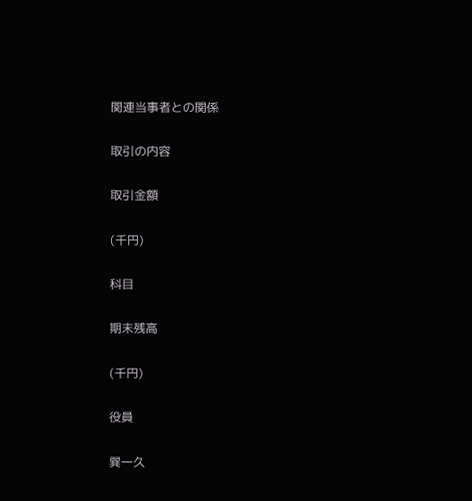関連当事者との関係

取引の内容

取引金額

(千円)

科目

期末残高

(千円)

役員

巽一久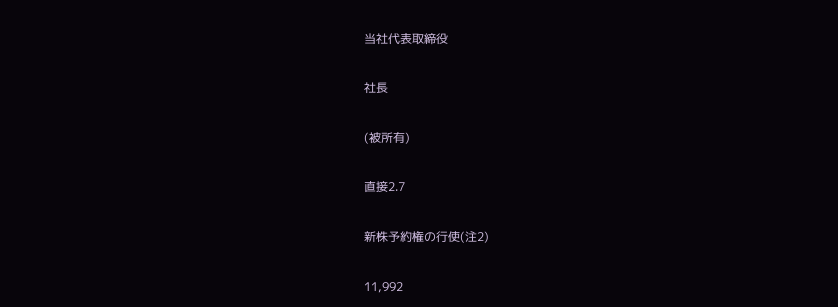当社代表取締役

社長

(被所有)

直接2.7

新株予約権の行使(注2)

11,992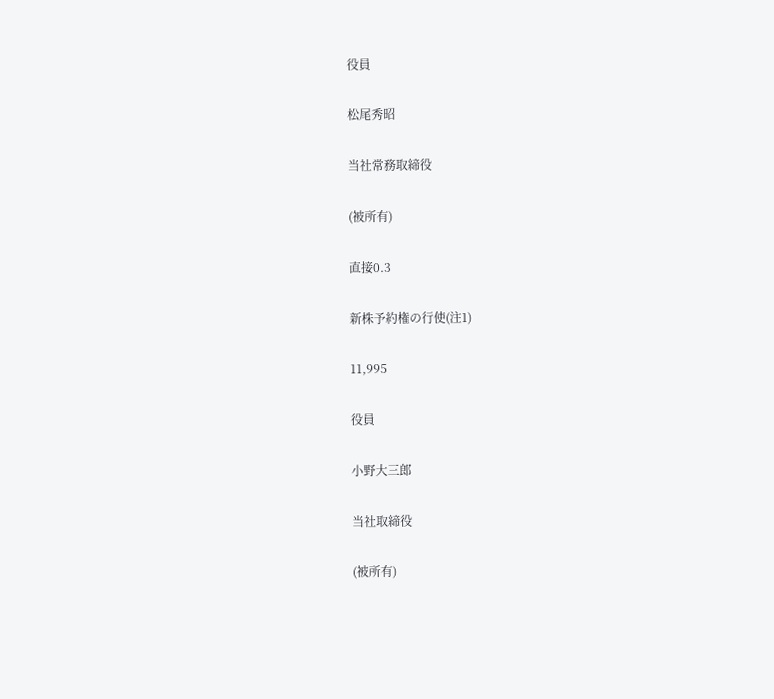役員

松尾秀昭

当社常務取締役

(被所有)

直接0.3

新株予約権の行使(注1)

11,995

役員

小野大三郎

当社取締役

(被所有)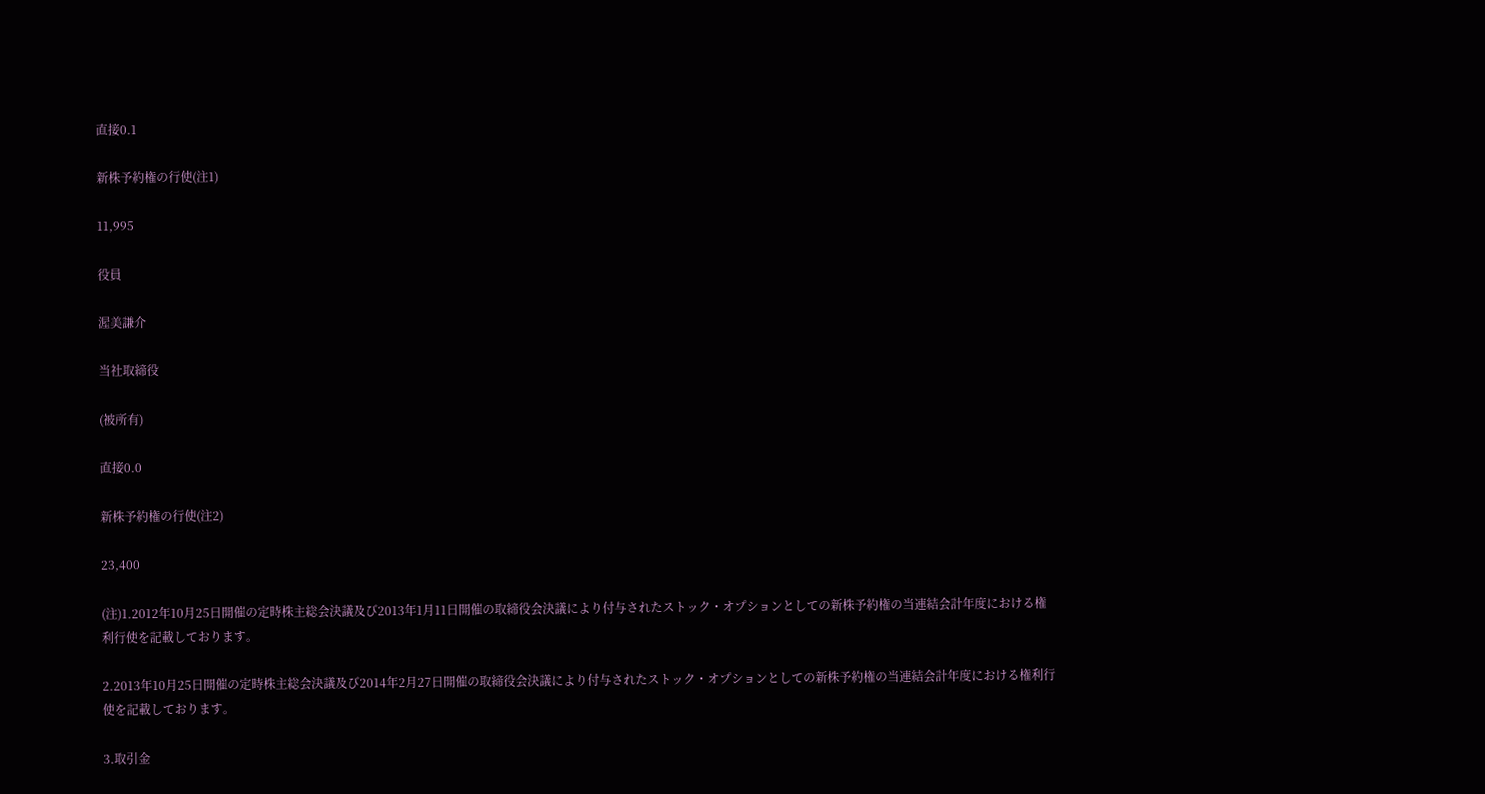直接0.1

新株予約権の行使(注1)

11,995

役員

渥美謙介

当社取締役

(被所有)

直接0.0

新株予約権の行使(注2)

23,400

(注)1.2012年10月25日開催の定時株主総会決議及び2013年1月11日開催の取締役会決議により付与されたストック・オプションとしての新株予約権の当連結会計年度における権利行使を記載しております。

2.2013年10月25日開催の定時株主総会決議及び2014年2月27日開催の取締役会決議により付与されたストック・オプションとしての新株予約権の当連結会計年度における権利行使を記載しております。

3.取引金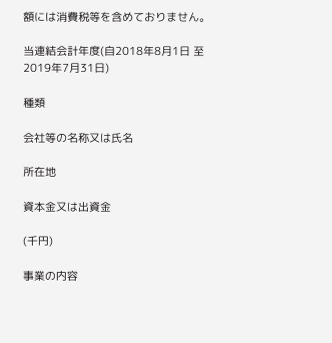額には消費税等を含めておりません。

当連結会計年度(自2018年8月1日 至2019年7月31日)

種類

会社等の名称又は氏名

所在地

資本金又は出資金

(千円)

事業の内容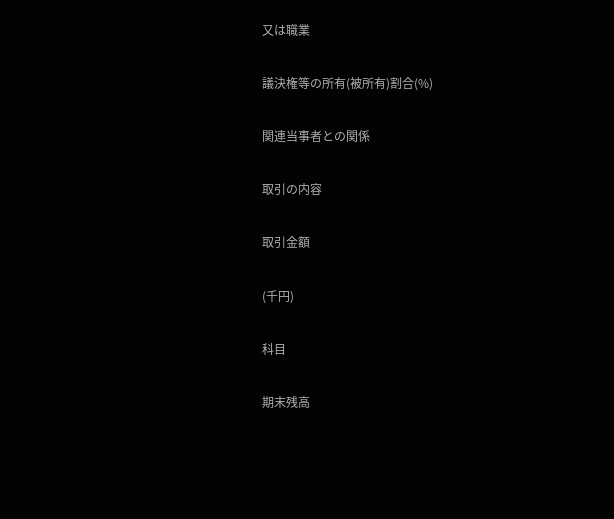又は職業

議決権等の所有(被所有)割合(%)

関連当事者との関係

取引の内容

取引金額

(千円)

科目

期末残高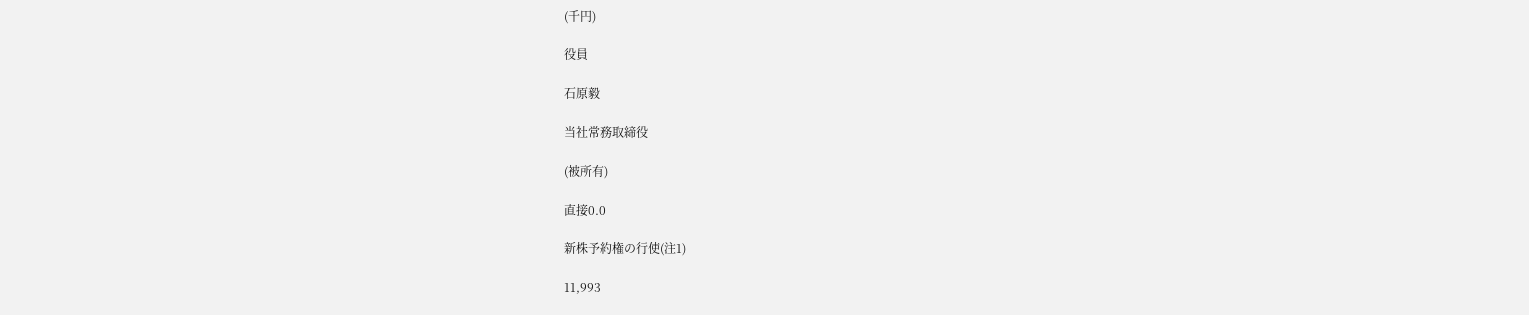(千円)

役員

石原毅

当社常務取締役

(被所有)

直接0.0

新株予約権の行使(注1)

11,993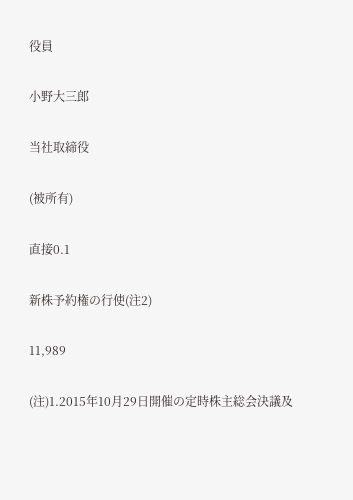役員

小野大三郎

当社取締役

(被所有)

直接0.1

新株予約権の行使(注2)

11,989

(注)1.2015年10月29日開催の定時株主総会決議及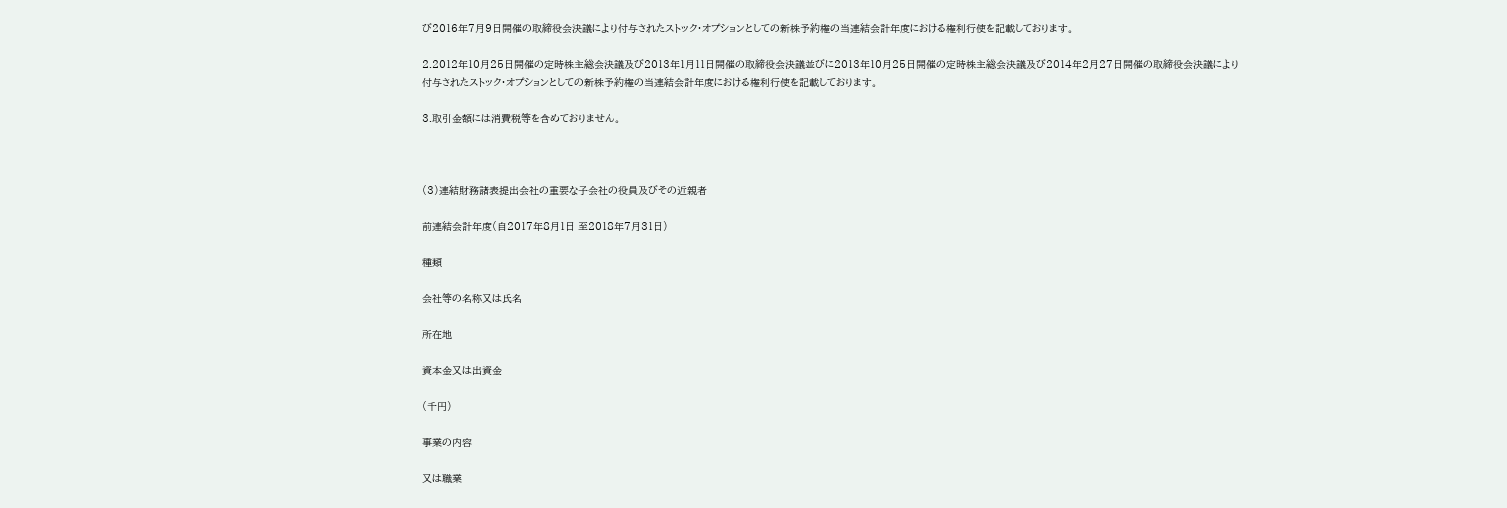び2016年7月9日開催の取締役会決議により付与されたストック・オプションとしての新株予約権の当連結会計年度における権利行使を記載しております。

2.2012年10月25日開催の定時株主総会決議及び2013年1月11日開催の取締役会決議並びに2013年10月25日開催の定時株主総会決議及び2014年2月27日開催の取締役会決議により付与されたストック・オプションとしての新株予約権の当連結会計年度における権利行使を記載しております。

3.取引金額には消費税等を含めておりません。



(3)連結財務諸表提出会社の重要な子会社の役員及びその近親者

前連結会計年度(自2017年8月1日 至2018年7月31日)

種類

会社等の名称又は氏名

所在地

資本金又は出資金

(千円)

事業の内容

又は職業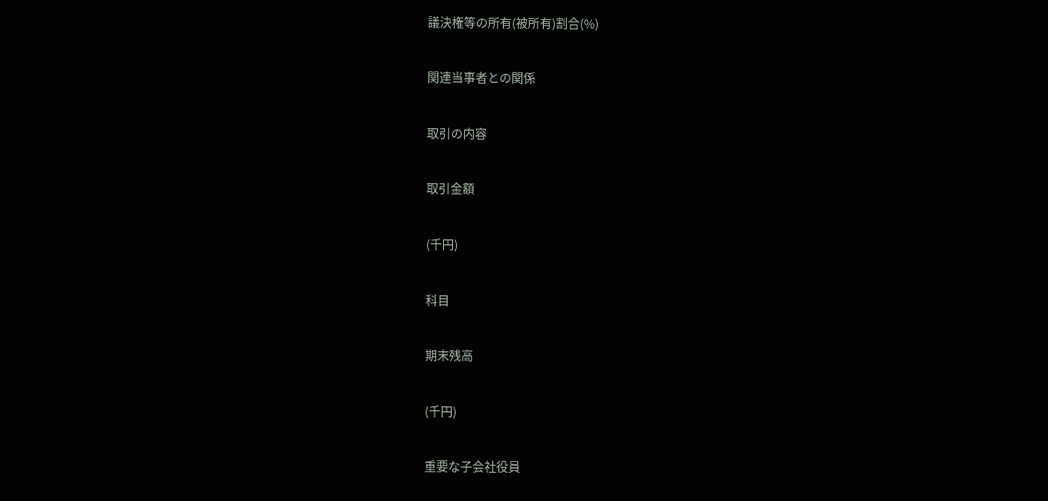議決権等の所有(被所有)割合(%)

関連当事者との関係

取引の内容

取引金額

(千円)

科目

期末残高

(千円)

重要な子会社役員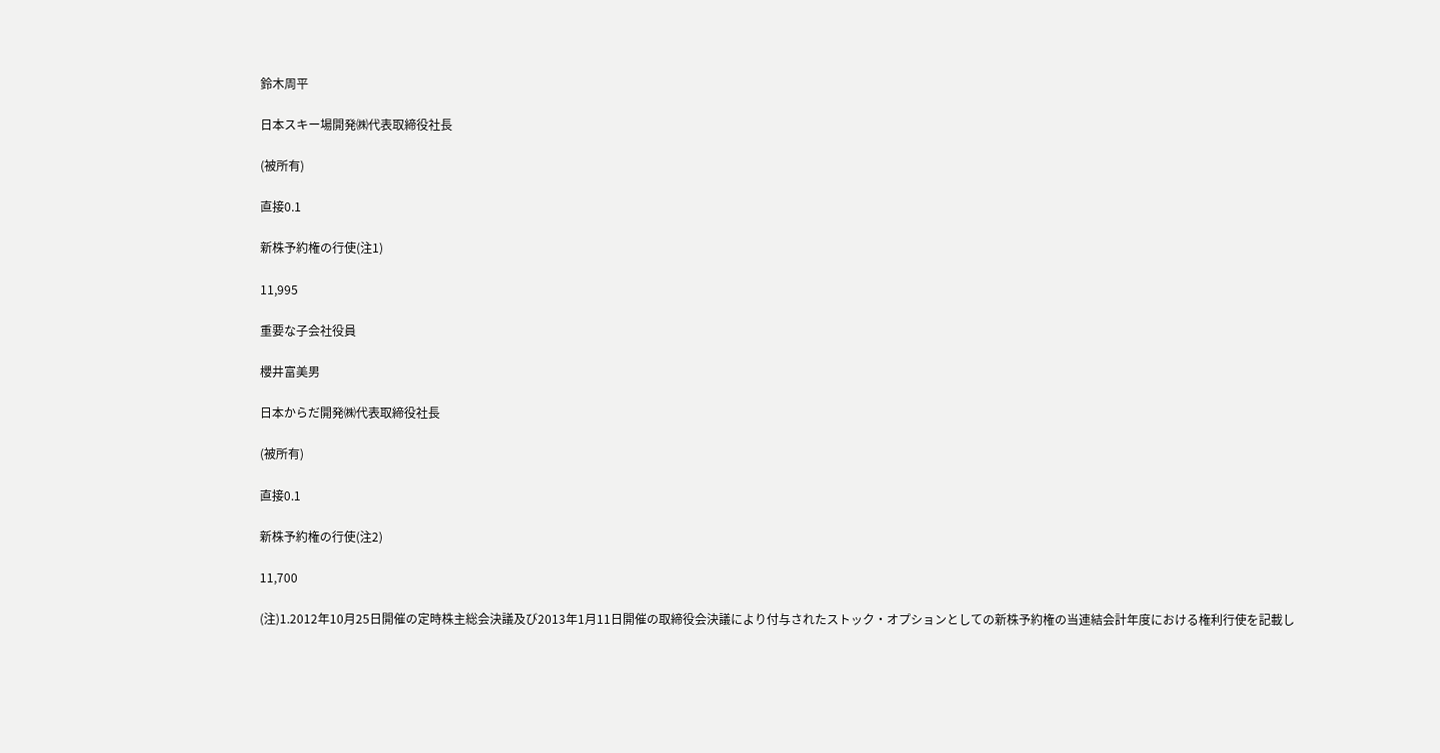鈴木周平

日本スキー場開発㈱代表取締役社長

(被所有)

直接0.1

新株予約権の行使(注1)

11,995

重要な子会社役員

櫻井富美男

日本からだ開発㈱代表取締役社長

(被所有)

直接0.1

新株予約権の行使(注2)

11,700

(注)1.2012年10月25日開催の定時株主総会決議及び2013年1月11日開催の取締役会決議により付与されたストック・オプションとしての新株予約権の当連結会計年度における権利行使を記載し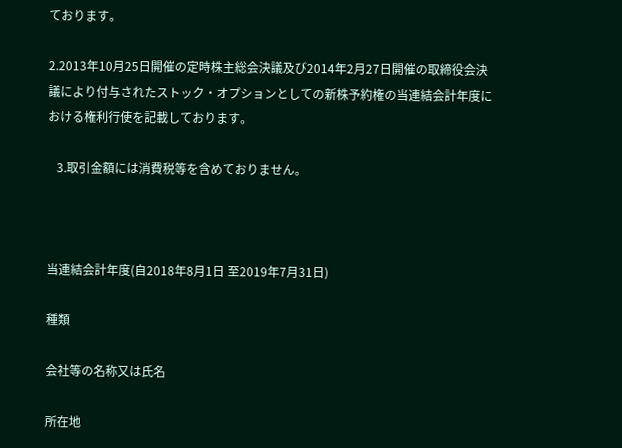ております。

2.2013年10月25日開催の定時株主総会決議及び2014年2月27日開催の取締役会決議により付与されたストック・オプションとしての新株予約権の当連結会計年度における権利行使を記載しております。

   3.取引金額には消費税等を含めておりません。



当連結会計年度(自2018年8月1日 至2019年7月31日)

種類

会社等の名称又は氏名

所在地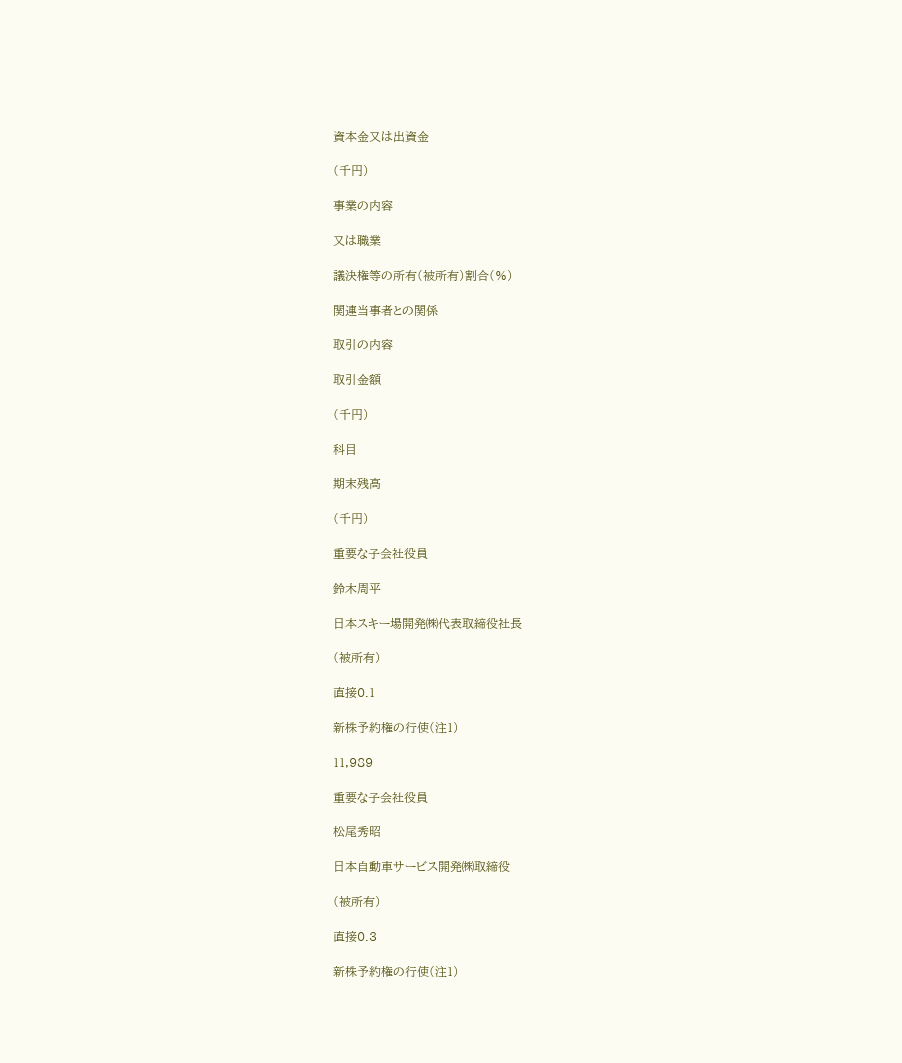資本金又は出資金

(千円)

事業の内容

又は職業

議決権等の所有(被所有)割合(%)

関連当事者との関係

取引の内容

取引金額

(千円)

科目

期末残高

(千円)

重要な子会社役員

鈴木周平

日本スキー場開発㈱代表取締役社長

(被所有)

直接0.1

新株予約権の行使(注1)

11,989

重要な子会社役員

松尾秀昭

日本自動車サービス開発㈱取締役

(被所有)

直接0.3

新株予約権の行使(注1)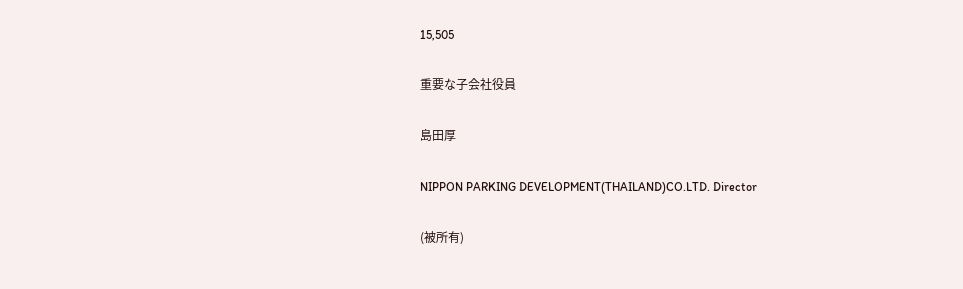15,505

重要な子会社役員

島田厚

NIPPON PARKING DEVELOPMENT(THAILAND)CO.LTD. Director

(被所有)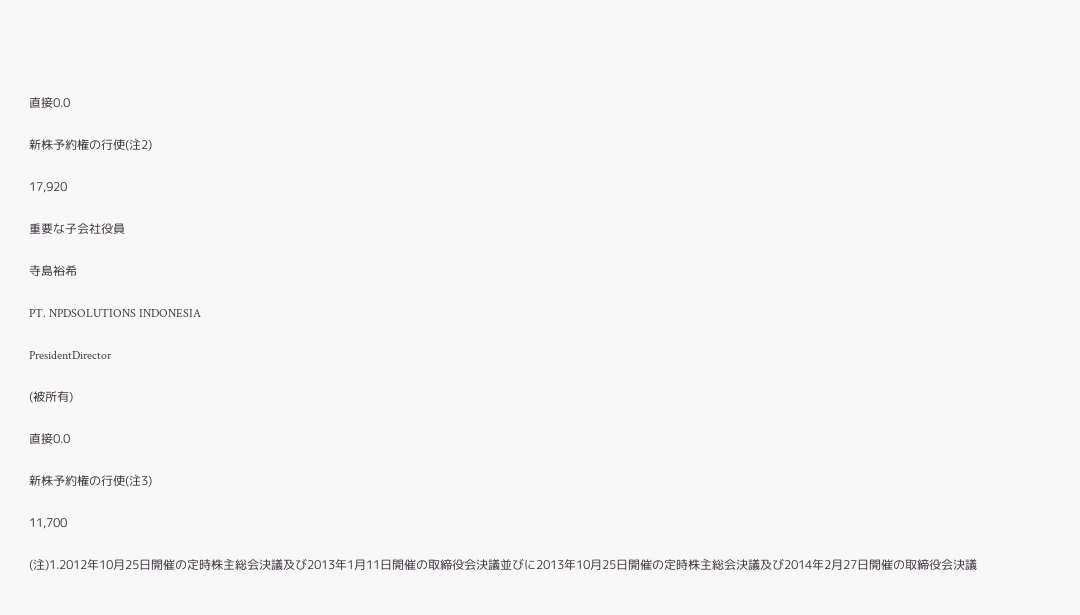直接0.0

新株予約権の行使(注2)

17,920

重要な子会社役員

寺島裕希

PT. NPDSOLUTIONS INDONESIA

PresidentDirector

(被所有)

直接0.0

新株予約権の行使(注3)

11,700

(注)1.2012年10月25日開催の定時株主総会決議及び2013年1月11日開催の取締役会決議並びに2013年10月25日開催の定時株主総会決議及び2014年2月27日開催の取締役会決議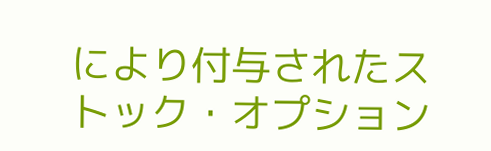により付与されたストック・オプション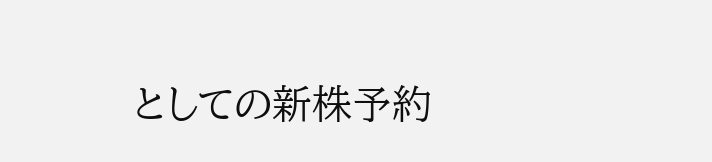としての新株予約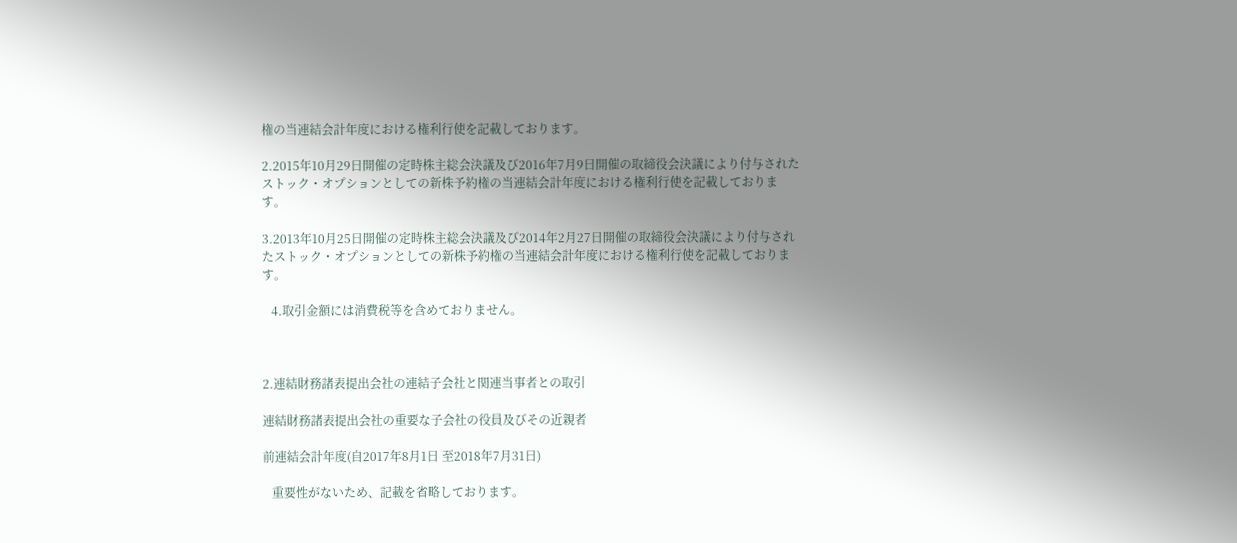権の当連結会計年度における権利行使を記載しております。

2.2015年10月29日開催の定時株主総会決議及び2016年7月9日開催の取締役会決議により付与されたストック・オプションとしての新株予約権の当連結会計年度における権利行使を記載しております。

3.2013年10月25日開催の定時株主総会決議及び2014年2月27日開催の取締役会決議により付与されたストック・オプションとしての新株予約権の当連結会計年度における権利行使を記載しております。

   4.取引金額には消費税等を含めておりません。



2.連結財務諸表提出会社の連結子会社と関連当事者との取引

連結財務諸表提出会社の重要な子会社の役員及びその近親者

前連結会計年度(自2017年8月1日 至2018年7月31日)

   重要性がないため、記載を省略しております。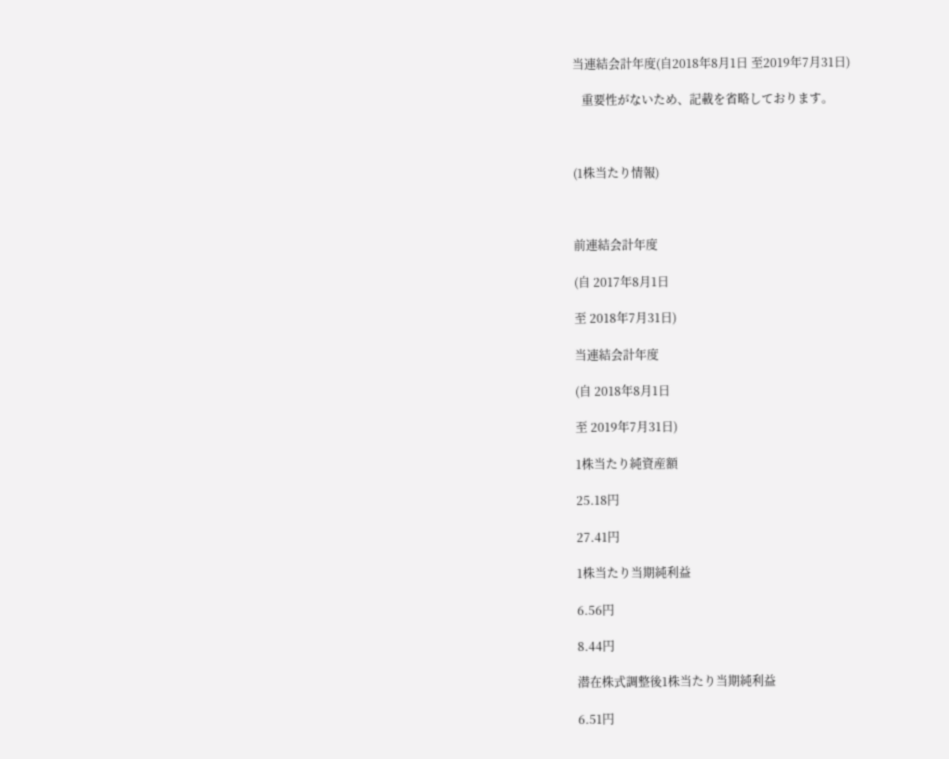当連結会計年度(自2018年8月1日 至2019年7月31日)

   重要性がないため、記載を省略しております。



(1株当たり情報)



前連結会計年度

(自 2017年8月1日

至 2018年7月31日)

当連結会計年度

(自 2018年8月1日

至 2019年7月31日)

1株当たり純資産額

25.18円

27.41円

1株当たり当期純利益

6.56円

8.44円

潜在株式調整後1株当たり当期純利益

6.51円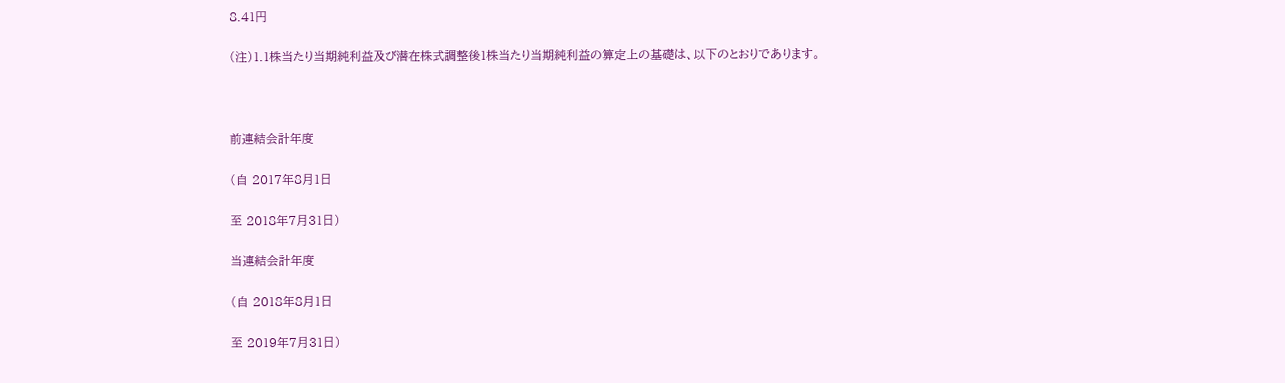8.41円

(注)1.1株当たり当期純利益及び潜在株式調整後1株当たり当期純利益の算定上の基礎は、以下のとおりであります。



前連結会計年度

(自 2017年8月1日

至 2018年7月31日)

当連結会計年度

(自 2018年8月1日

至 2019年7月31日)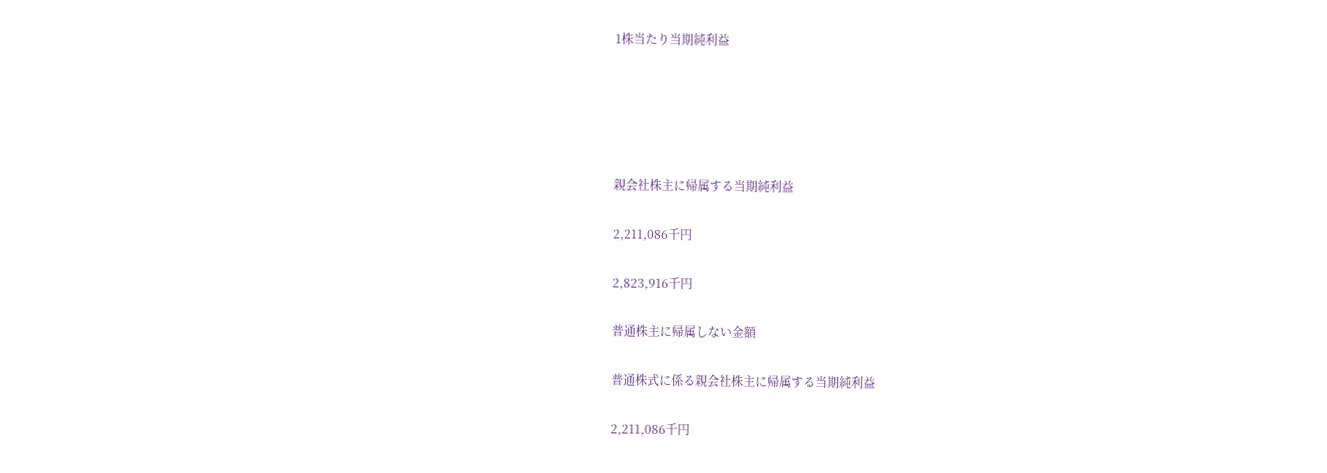1株当たり当期純利益





親会社株主に帰属する当期純利益

2,211,086千円

2,823,916千円

普通株主に帰属しない金額

普通株式に係る親会社株主に帰属する当期純利益

2,211,086千円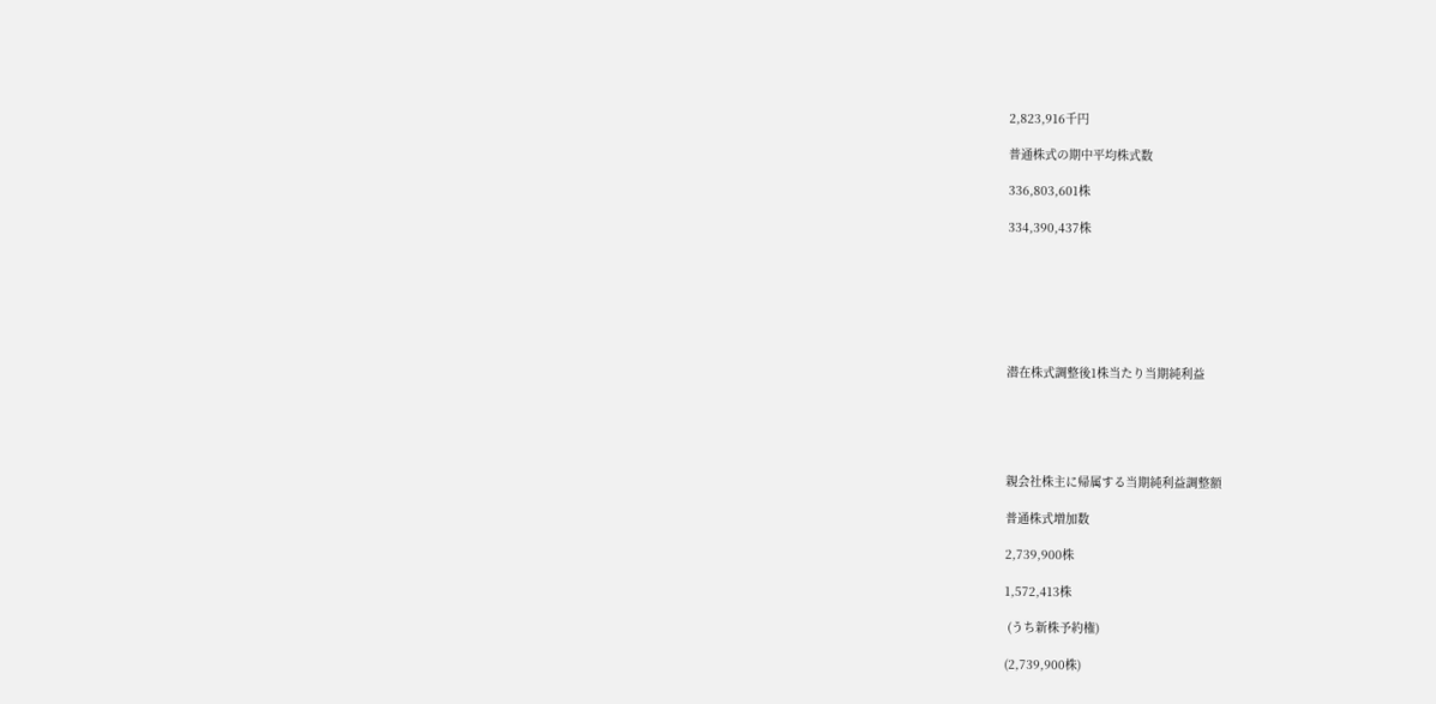2,823,916千円

普通株式の期中平均株式数

336,803,601株

334,390,437株







潜在株式調整後1株当たり当期純利益





親会社株主に帰属する当期純利益調整額

普通株式増加数

2,739,900株

1,572,413株

 (うち新株予約権)

(2,739,900株)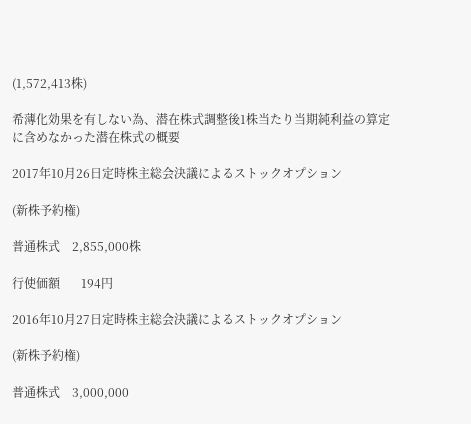(1,572,413株)

希薄化効果を有しない為、潜在株式調整後1株当たり当期純利益の算定に含めなかった潜在株式の概要

2017年10月26日定時株主総会決議によるストックオプション

(新株予約権)

普通株式    2,855,000株

行使価額       194円

2016年10月27日定時株主総会決議によるストックオプション

(新株予約権)

普通株式    3,000,000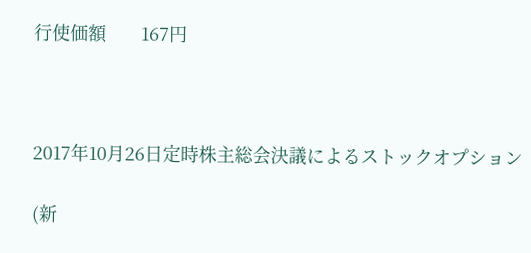行使価額       167円



2017年10月26日定時株主総会決議によるストックオプション

(新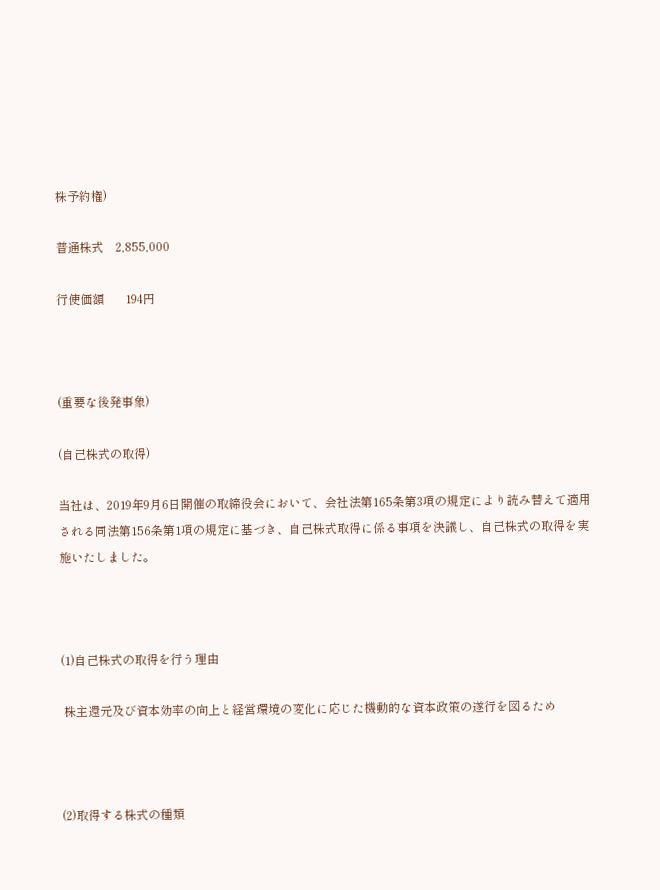株予約権)

普通株式    2,855,000

行使価額       194円



(重要な後発事象)

(自己株式の取得)

当社は、2019年9月6日開催の取締役会において、会社法第165条第3項の規定により読み替えて適用される同法第156条第1項の規定に基づき、自己株式取得に係る事項を決議し、自己株式の取得を実施いたしました。



(1)自己株式の取得を行う理由

 株主還元及び資本効率の向上と経営環境の変化に応じた機動的な資本政策の遂行を図るため



(2)取得する株式の種類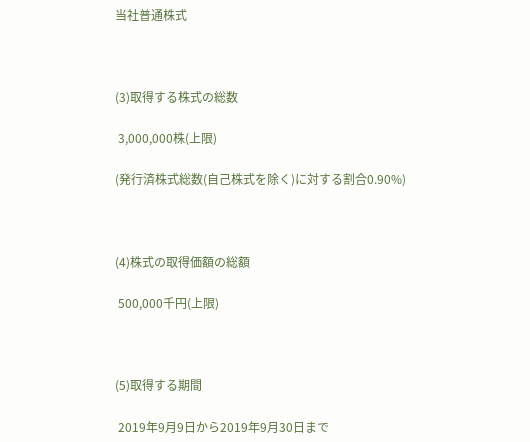当社普通株式



(3)取得する株式の総数

 3,000,000株(上限)

(発行済株式総数(自己株式を除く)に対する割合0.90%)



(4)株式の取得価額の総額

 500,000千円(上限)



(5)取得する期間

 2019年9月9日から2019年9月30日まで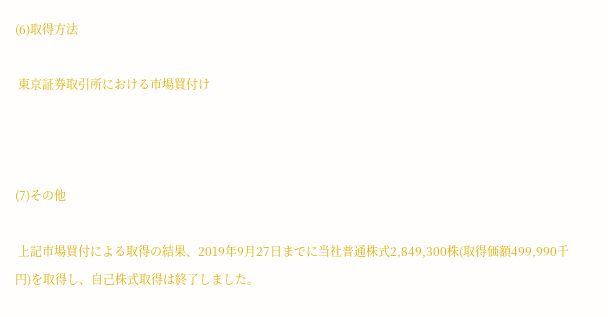(6)取得方法

 東京証券取引所における市場買付け



(7)その他

 上記市場買付による取得の結果、2019年9月27日までに当社普通株式2,849,300株(取得価額499,990千円)を取得し、自己株式取得は終了しました。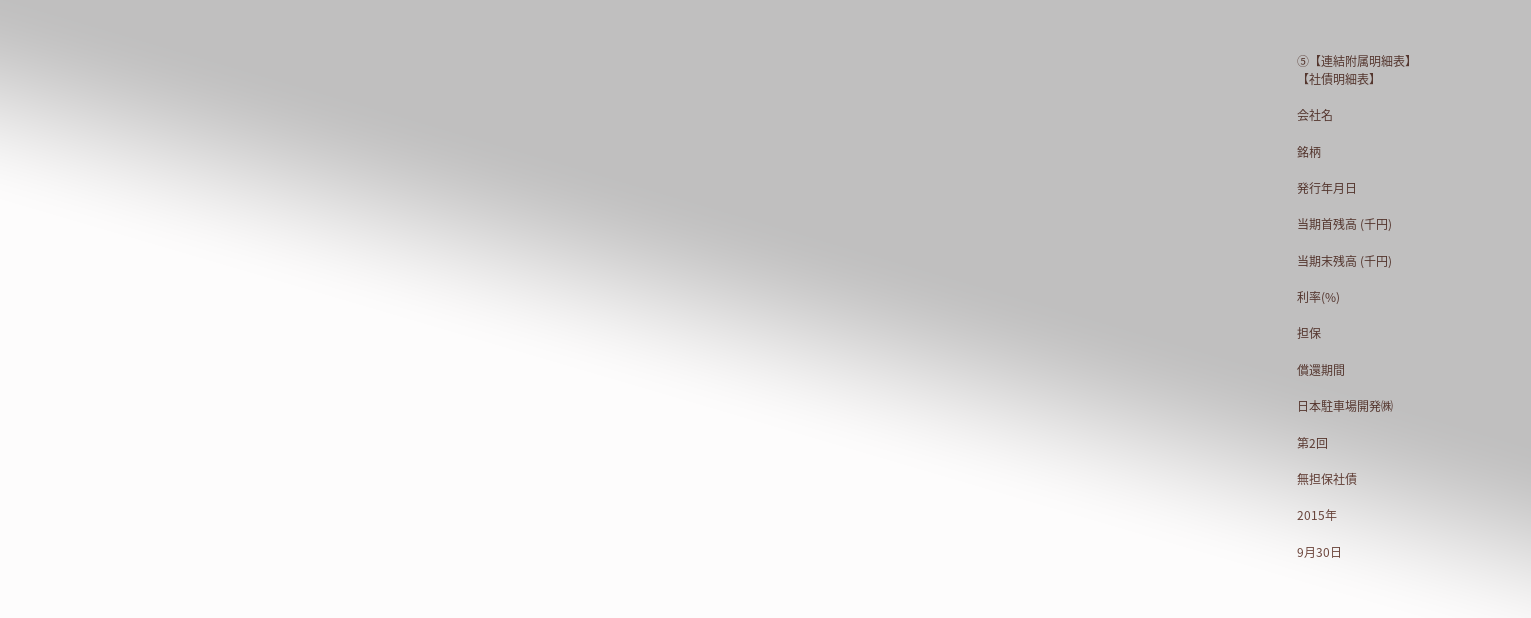⑤【連結附属明細表】
【社債明細表】

会社名

銘柄

発行年月日

当期首残高 (千円)

当期末残高 (千円)

利率(%)

担保

償還期間

日本駐車場開発㈱

第2回

無担保社債

2015年

9月30日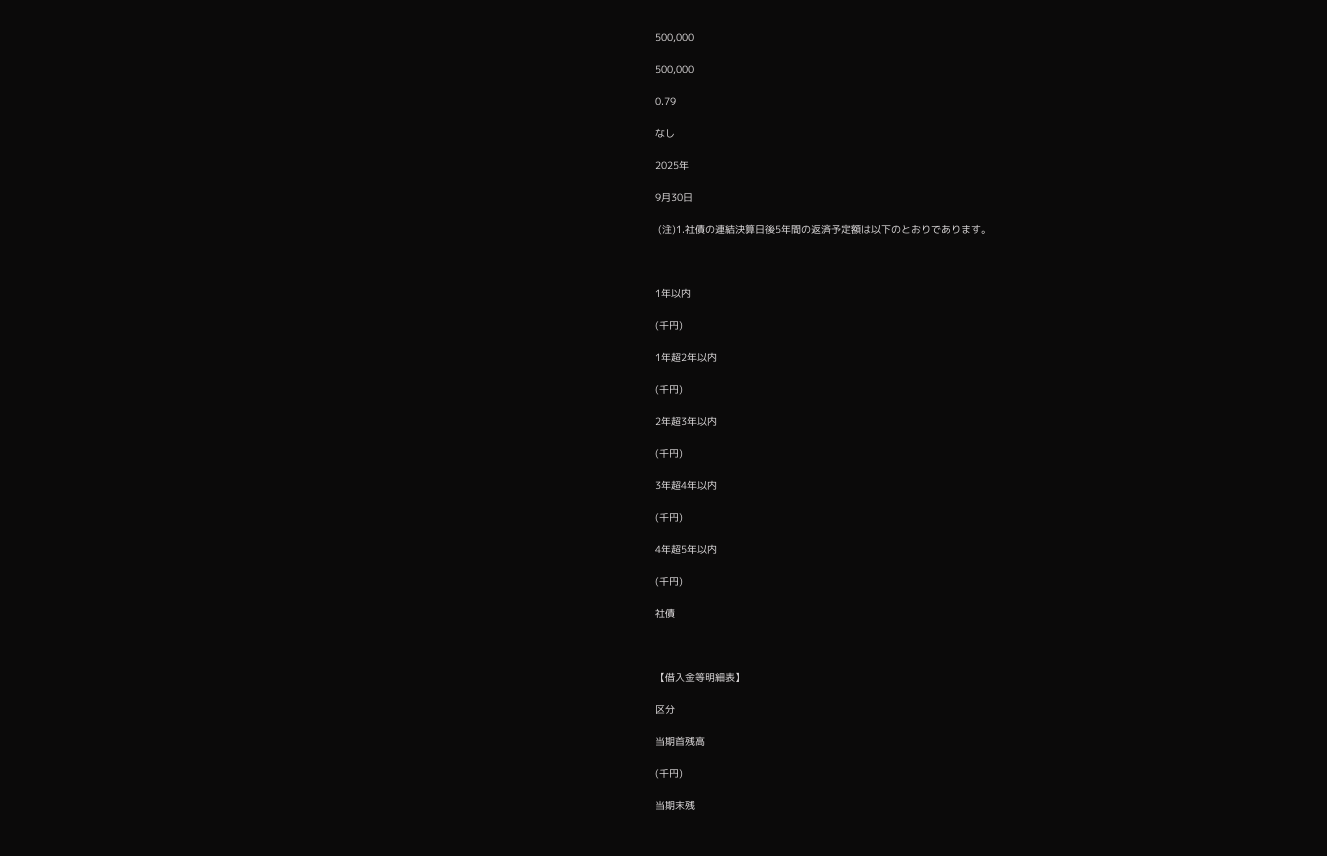500,000

500,000

0.79

なし

2025年

9月30日

 (注)1.社債の連結決算日後5年間の返済予定額は以下のとおりであります。



1年以内

(千円)

1年超2年以内

(千円)

2年超3年以内

(千円)

3年超4年以内

(千円)

4年超5年以内

(千円)

社債



【借入金等明細表】

区分

当期首残高

(千円)

当期末残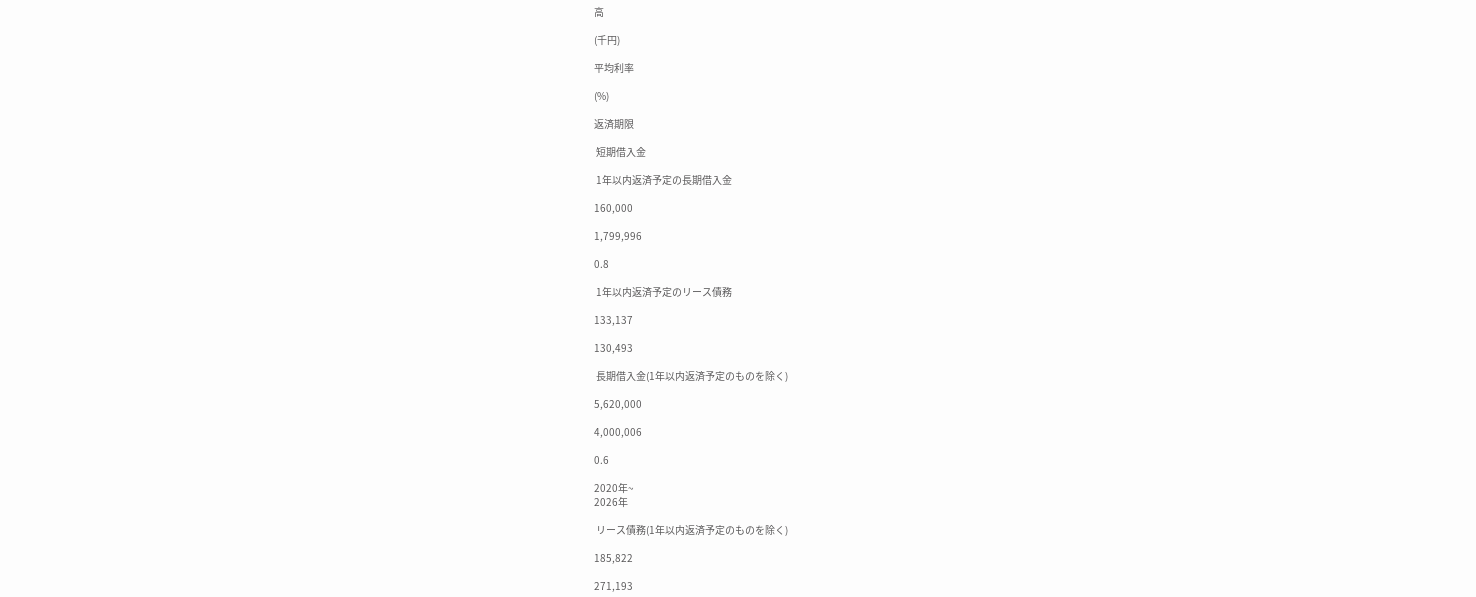高

(千円)

平均利率

(%)

返済期限

 短期借入金

 1年以内返済予定の長期借入金

160,000

1,799,996

0.8

 1年以内返済予定のリース債務

133,137

130,493

 長期借入金(1年以内返済予定のものを除く)

5,620,000

4,000,006

0.6

2020年~
2026年

 リース債務(1年以内返済予定のものを除く)

185,822

271,193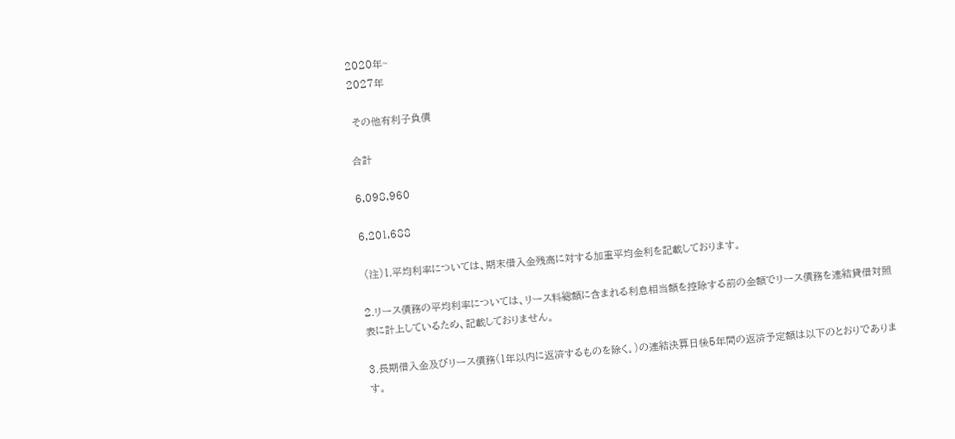2020年~
2027年

 その他有利子負債

合計

6,098,960

6,201,688

 (注)1.平均利率については、期末借入金残高に対する加重平均金利を記載しております。

2.リース債務の平均利率については、リース料総額に含まれる利息相当額を控除する前の金額でリース債務を連結貸借対照表に計上しているため、記載しておりません。

3.長期借入金及びリース債務(1年以内に返済するものを除く。)の連結決算日後5年間の返済予定額は以下のとおりであります。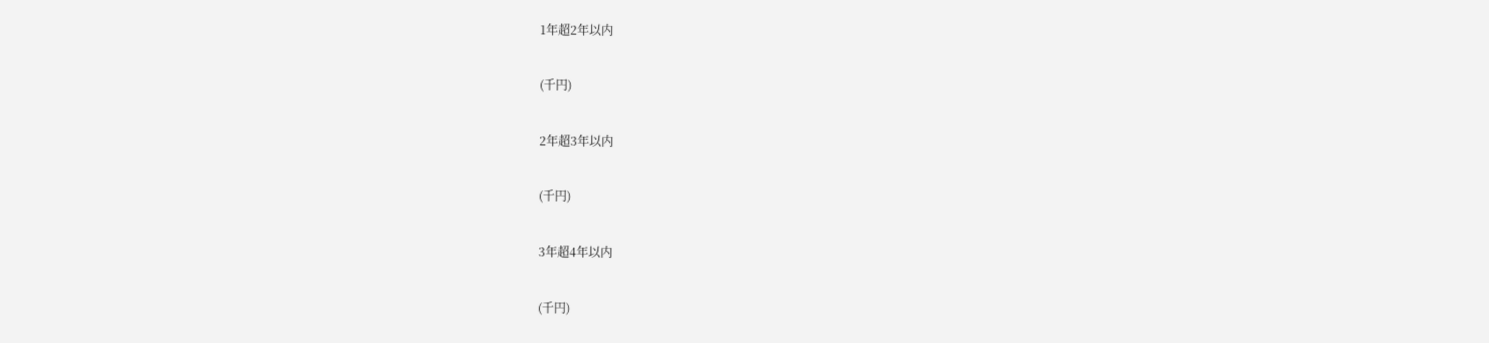1年超2年以内

(千円)

2年超3年以内

(千円)

3年超4年以内

(千円)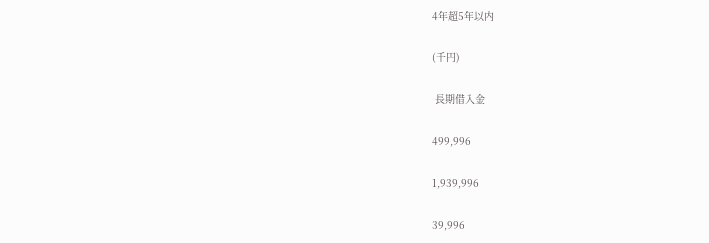4年超5年以内

(千円)

 長期借入金

499,996

1,939,996

39,996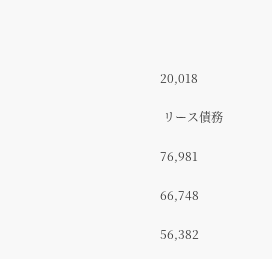20,018

 リース債務

76,981

66,748

56,382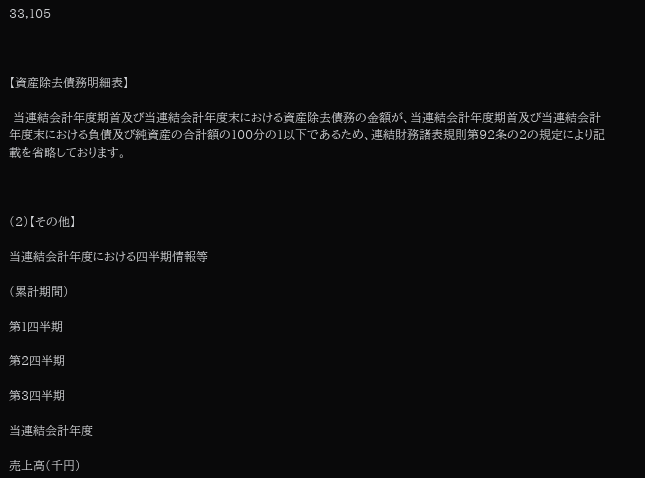33,105



【資産除去債務明細表】

 当連結会計年度期首及び当連結会計年度末における資産除去債務の金額が、当連結会計年度期首及び当連結会計年度末における負債及び純資産の合計額の100分の1以下であるため、連結財務諸表規則第92条の2の規定により記載を省略しております。



(2)【その他】

当連結会計年度における四半期情報等

(累計期間)

第1四半期

第2四半期

第3四半期

当連結会計年度

売上高(千円)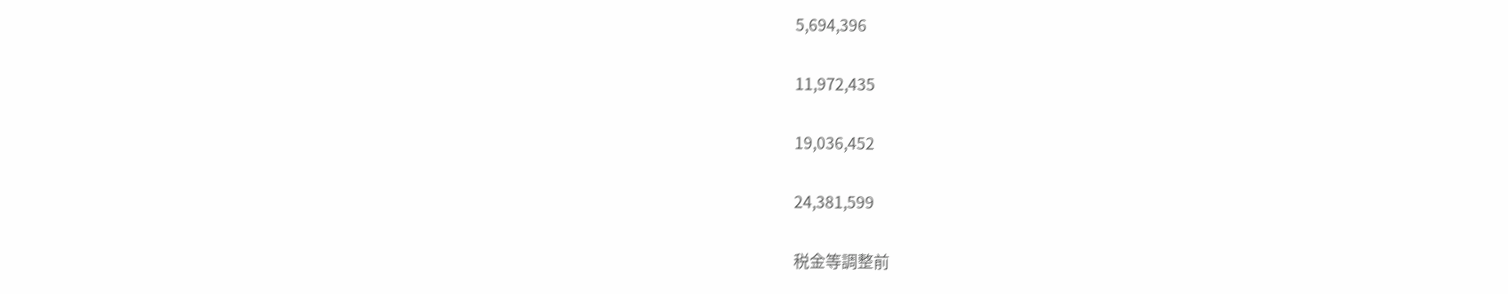5,694,396

11,972,435

19,036,452

24,381,599

税金等調整前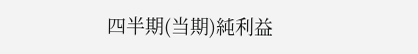四半期(当期)純利益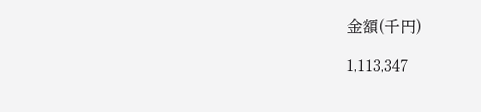金額(千円)

1,113,347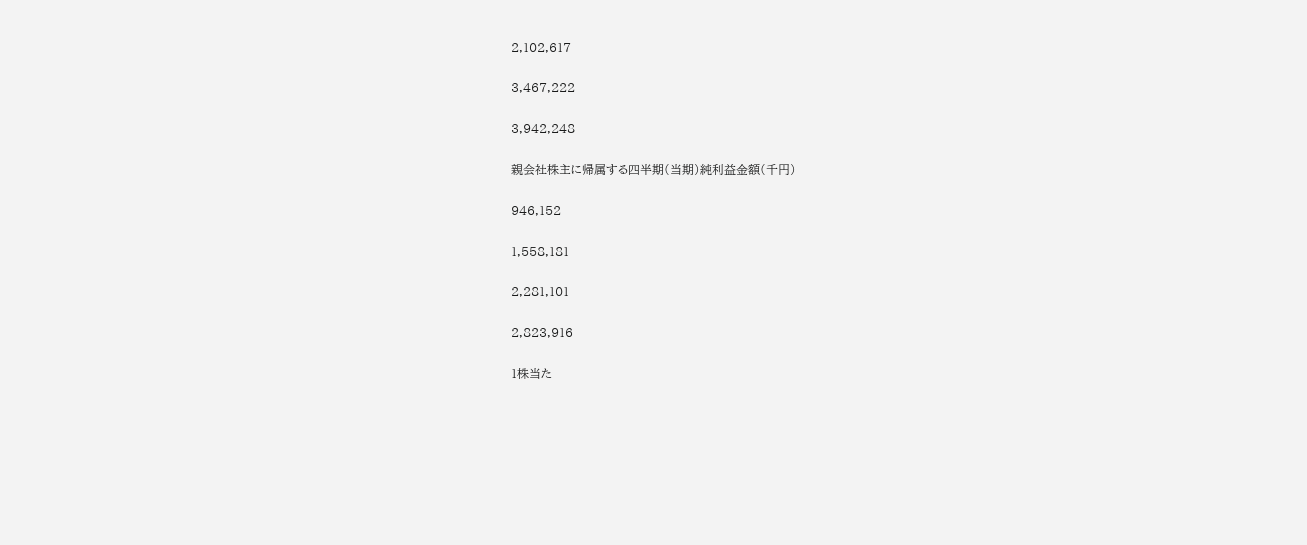2,102,617

3,467,222

3,942,248

親会社株主に帰属する四半期(当期)純利益金額(千円)

946,152

1,558,181

2,281,101

2,823,916

1株当た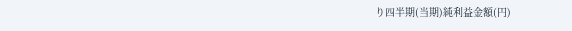り四半期(当期)純利益金額(円)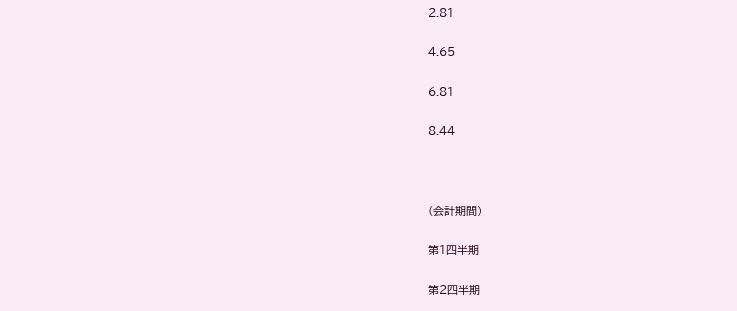2.81

4.65

6.81

8.44



(会計期間)

第1四半期

第2四半期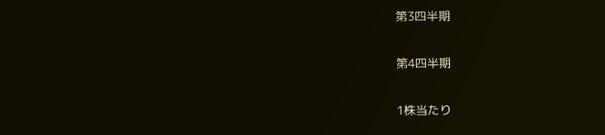第3四半期

第4四半期

1株当たり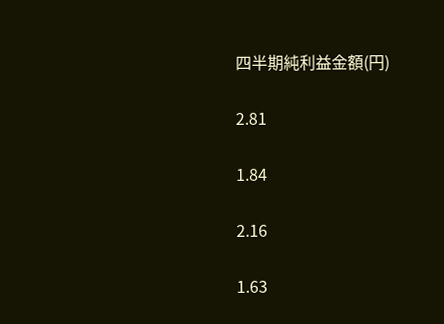四半期純利益金額(円)

2.81

1.84

2.16

1.63